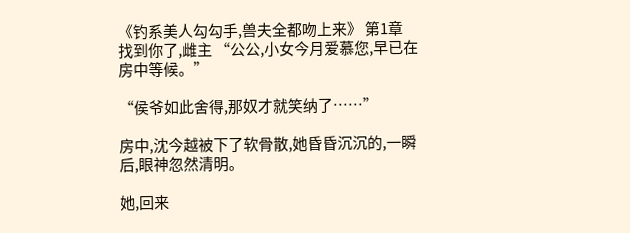《钓系美人勾勾手,兽夫全都吻上来》 第1章 找到你了,雌主 “公公,小女今月爱慕您,早已在房中等候。”

“侯爷如此舍得,那奴才就笑纳了……”

房中,沈今越被下了软骨散,她昏昏沉沉的,一瞬后,眼神忽然清明。

她,回来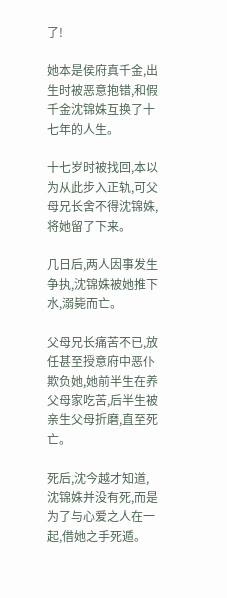了!

她本是侯府真千金,出生时被恶意抱错,和假千金沈锦姝互换了十七年的人生。

十七岁时被找回,本以为从此步入正轨,可父母兄长舍不得沈锦姝,将她留了下来。

几日后,两人因事发生争执,沈锦姝被她推下水,溺毙而亡。

父母兄长痛苦不已,放任甚至授意府中恶仆欺负她,她前半生在养父母家吃苦,后半生被亲生父母折磨,直至死亡。

死后,沈今越才知道,沈锦姝并没有死,而是为了与心爱之人在一起,借她之手死遁。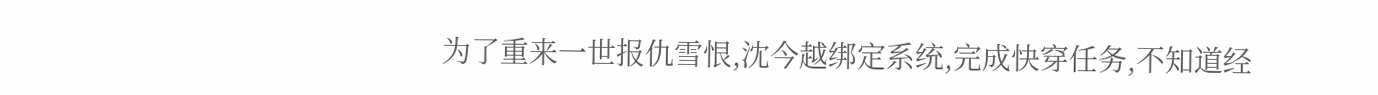为了重来一世报仇雪恨,沈今越绑定系统,完成快穿任务,不知道经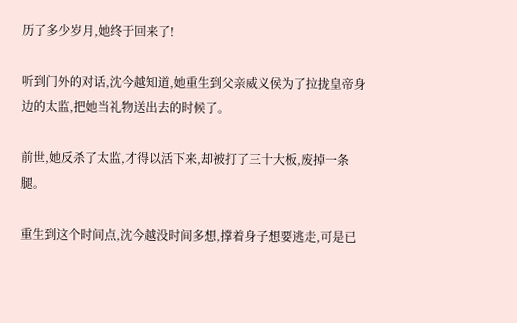历了多少岁月,她终于回来了!

听到门外的对话,沈今越知道,她重生到父亲威义侯为了拉拢皇帝身边的太监,把她当礼物送出去的时候了。

前世,她反杀了太监,才得以活下来,却被打了三十大板,废掉一条腿。

重生到这个时间点,沈今越没时间多想,撑着身子想要逃走,可是已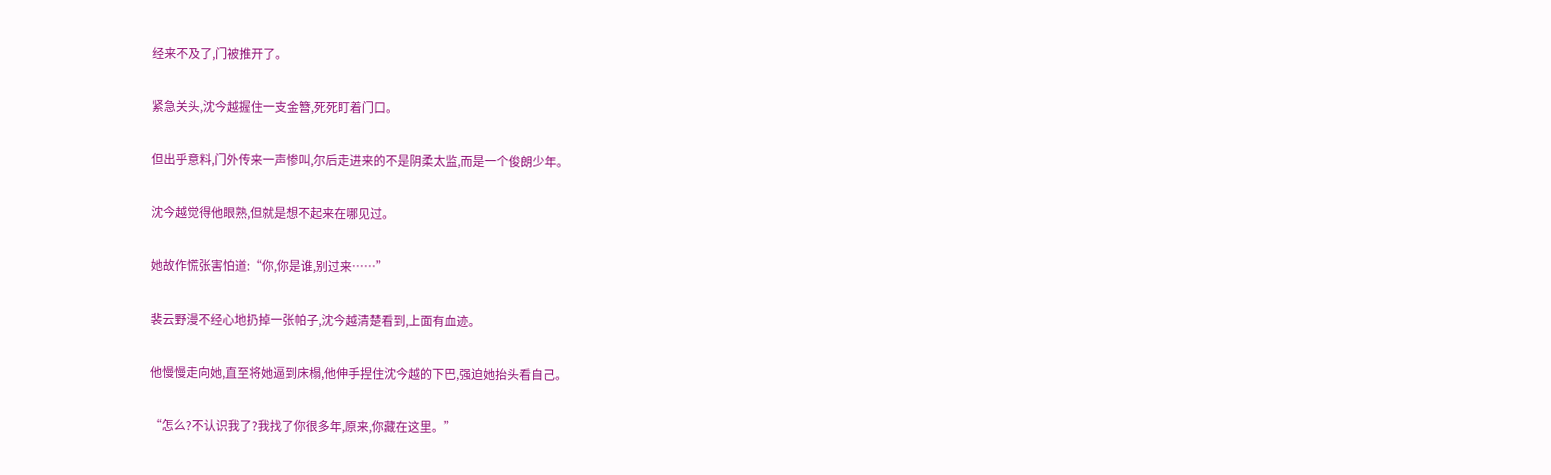经来不及了,门被推开了。

紧急关头,沈今越握住一支金簪,死死盯着门口。

但出乎意料,门外传来一声惨叫,尔后走进来的不是阴柔太监,而是一个俊朗少年。

沈今越觉得他眼熟,但就是想不起来在哪见过。

她故作慌张害怕道:“你,你是谁,别过来……”

裴云野漫不经心地扔掉一张帕子,沈今越清楚看到,上面有血迹。

他慢慢走向她,直至将她逼到床榻,他伸手捏住沈今越的下巴,强迫她抬头看自己。

“怎么?不认识我了?我找了你很多年,原来,你藏在这里。”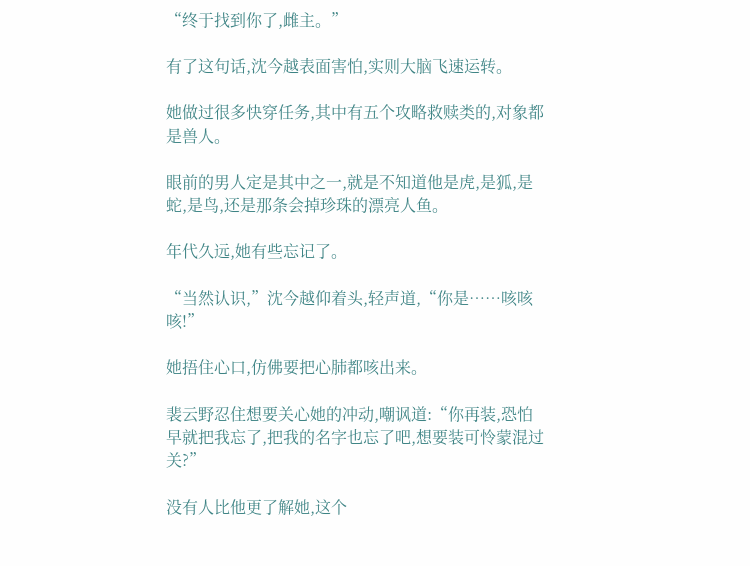“终于找到你了,雌主。”

有了这句话,沈今越表面害怕,实则大脑飞速运转。

她做过很多快穿任务,其中有五个攻略救赎类的,对象都是兽人。

眼前的男人定是其中之一,就是不知道他是虎,是狐,是蛇,是鸟,还是那条会掉珍珠的漂亮人鱼。

年代久远,她有些忘记了。

“当然认识,”沈今越仰着头,轻声道,“你是……咳咳咳!”

她捂住心口,仿佛要把心肺都咳出来。

裴云野忍住想要关心她的冲动,嘲讽道:“你再装,恐怕早就把我忘了,把我的名字也忘了吧,想要装可怜蒙混过关?”

没有人比他更了解她,这个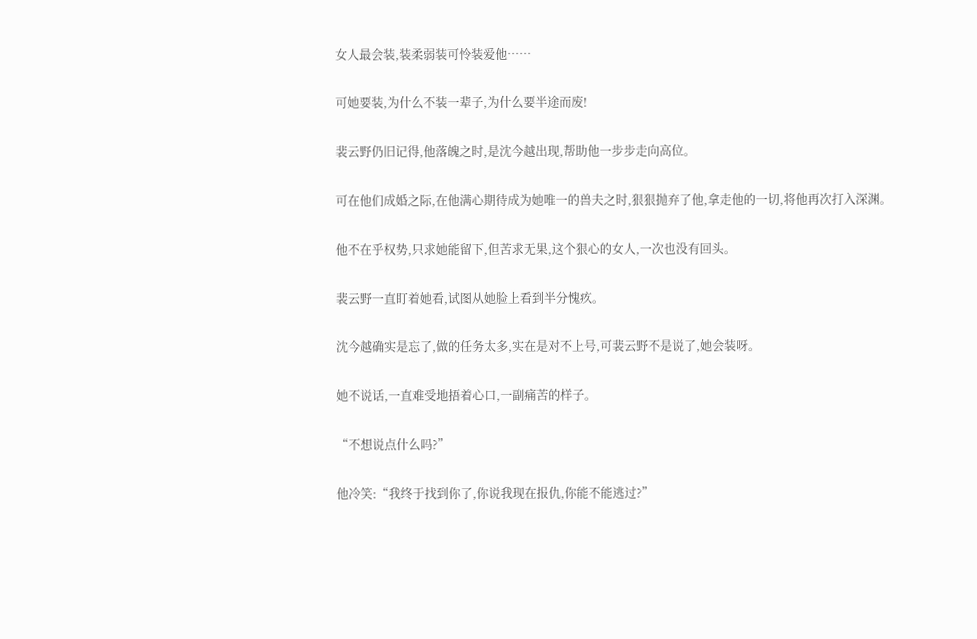女人最会装,装柔弱装可怜装爱他……

可她要装,为什么不装一辈子,为什么要半途而废!

裴云野仍旧记得,他落魄之时,是沈今越出现,帮助他一步步走向高位。

可在他们成婚之际,在他满心期待成为她唯一的兽夫之时,狠狠抛弃了他,拿走他的一切,将他再次打入深渊。

他不在乎权势,只求她能留下,但苦求无果,这个狠心的女人,一次也没有回头。

裴云野一直盯着她看,试图从她脸上看到半分愧疚。

沈今越确实是忘了,做的任务太多,实在是对不上号,可裴云野不是说了,她会装呀。

她不说话,一直难受地捂着心口,一副痛苦的样子。

“不想说点什么吗?”

他冷笑:“我终于找到你了,你说我现在报仇,你能不能逃过?”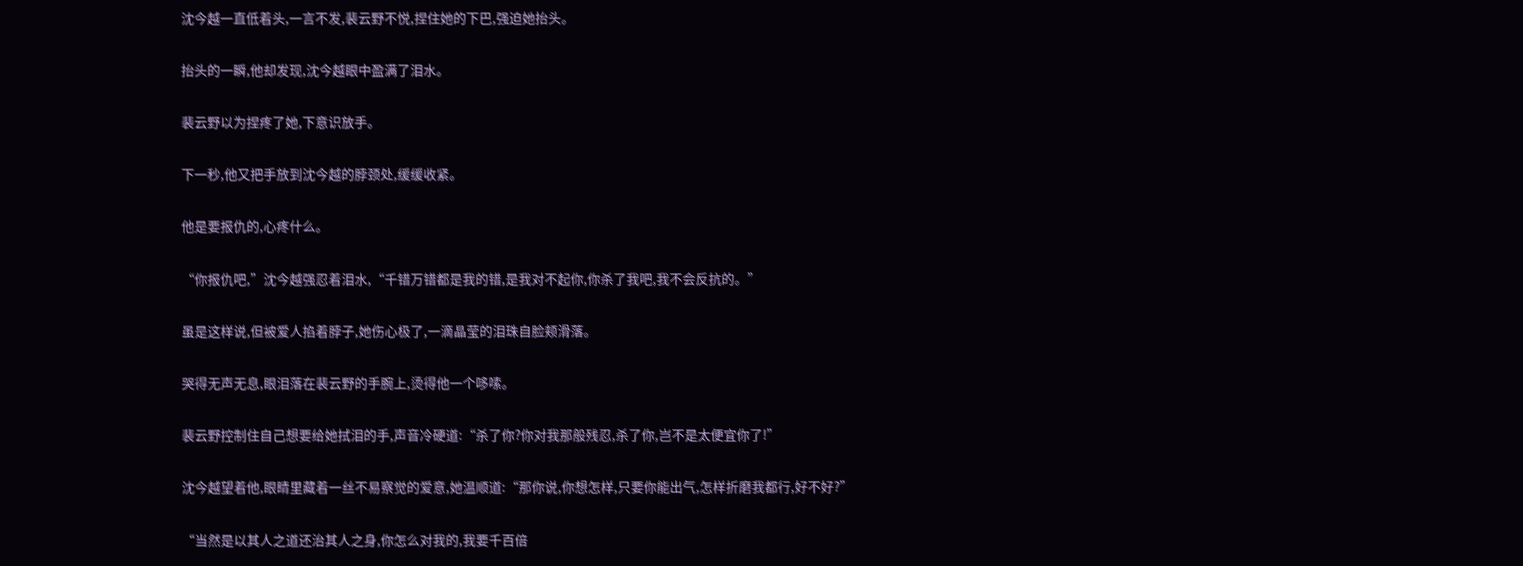沈今越一直低着头,一言不发,裴云野不悦,捏住她的下巴,强迫她抬头。

抬头的一瞬,他却发现,沈今越眼中盈满了泪水。

裴云野以为捏疼了她,下意识放手。

下一秒,他又把手放到沈今越的脖颈处,缓缓收紧。

他是要报仇的,心疼什么。

“你报仇吧,”沈今越强忍着泪水,“千错万错都是我的错,是我对不起你,你杀了我吧,我不会反抗的。”

虽是这样说,但被爱人掐着脖子,她伤心极了,一滴晶莹的泪珠自脸颊滑落。

哭得无声无息,眼泪落在裴云野的手腕上,烫得他一个哆嗦。

裴云野控制住自己想要给她拭泪的手,声音冷硬道:“杀了你?你对我那般残忍,杀了你,岂不是太便宜你了!”

沈今越望着他,眼睛里藏着一丝不易察觉的爱意,她温顺道:“那你说,你想怎样,只要你能出气,怎样折磨我都行,好不好?”

“当然是以其人之道还治其人之身,你怎么对我的,我要千百倍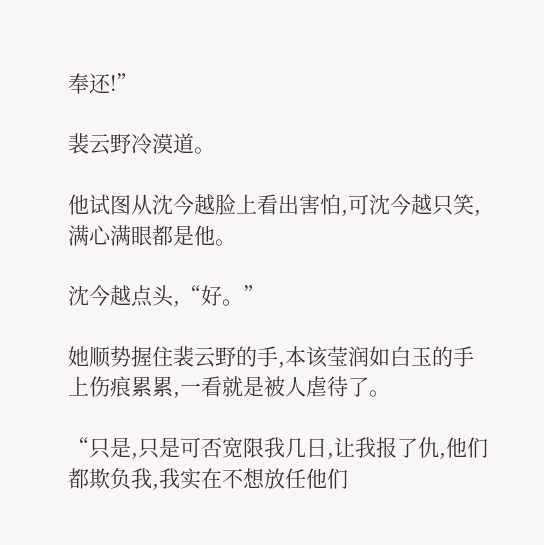奉还!”

裴云野冷漠道。

他试图从沈今越脸上看出害怕,可沈今越只笑,满心满眼都是他。

沈今越点头,“好。”

她顺势握住裴云野的手,本该莹润如白玉的手上伤痕累累,一看就是被人虐待了。

“只是,只是可否宽限我几日,让我报了仇,他们都欺负我,我实在不想放任他们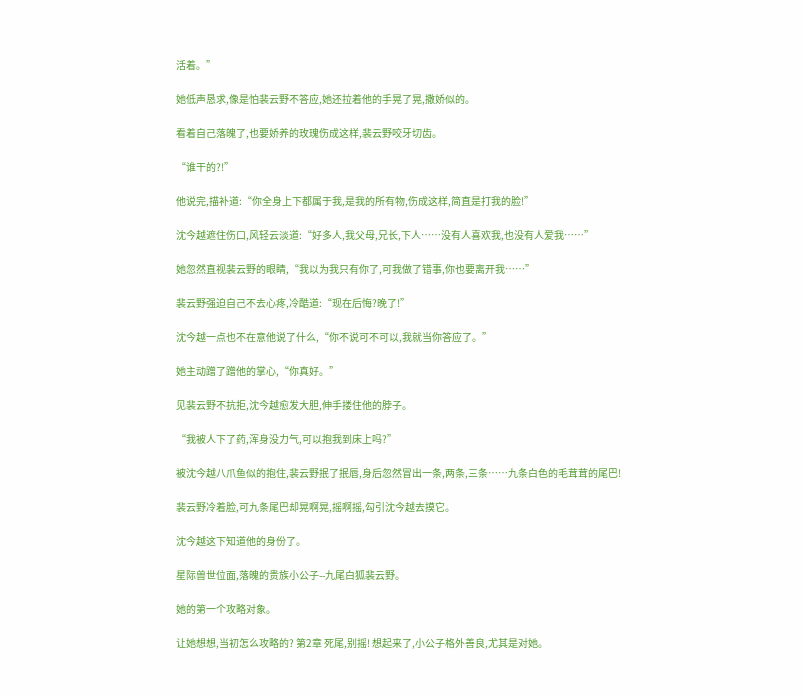活着。”

她低声恳求,像是怕裴云野不答应,她还拉着他的手晃了晃,撒娇似的。

看着自己落魄了,也要娇养的玫瑰伤成这样,裴云野咬牙切齿。

“谁干的?!”

他说完,描补道:“你全身上下都属于我,是我的所有物,伤成这样,简直是打我的脸!”

沈今越遮住伤口,风轻云淡道:“好多人,我父母,兄长,下人……没有人喜欢我,也没有人爱我……”

她忽然直视裴云野的眼睛,“我以为我只有你了,可我做了错事,你也要离开我……”

裴云野强迫自己不去心疼,冷酷道:“现在后悔?晚了!”

沈今越一点也不在意他说了什么,“你不说可不可以,我就当你答应了。”

她主动蹭了蹭他的掌心,“你真好。”

见裴云野不抗拒,沈今越愈发大胆,伸手搂住他的脖子。

“我被人下了药,浑身没力气,可以抱我到床上吗?”

被沈今越八爪鱼似的抱住,裴云野抿了抿唇,身后忽然冒出一条,两条,三条……九条白色的毛茸茸的尾巴!

裴云野冷着脸,可九条尾巴却晃啊晃,摇啊摇,勾引沈今越去摸它。

沈今越这下知道他的身份了。

星际兽世位面,落魄的贵族小公子--九尾白狐裴云野。

她的第一个攻略对象。

让她想想,当初怎么攻略的? 第2章 死尾,别摇! 想起来了,小公子格外善良,尤其是对她。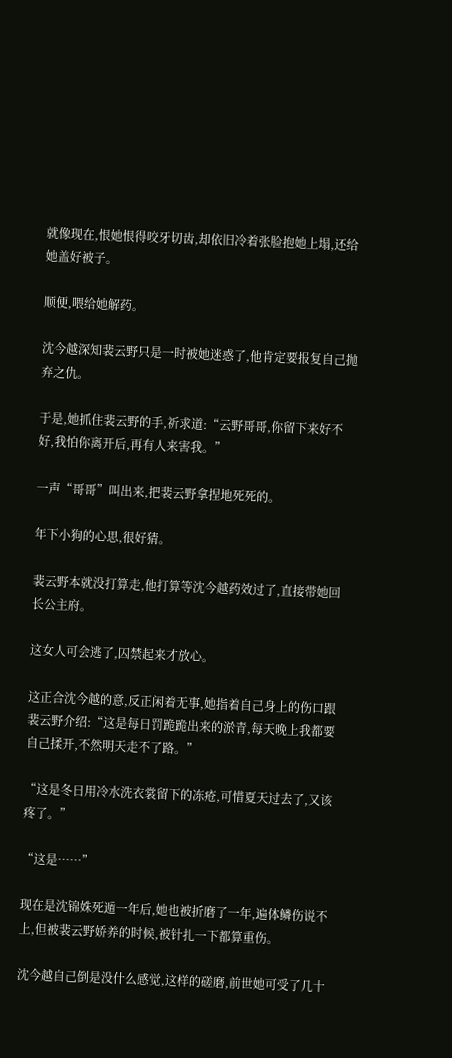就像现在,恨她恨得咬牙切齿,却依旧冷着张脸抱她上塌,还给她盖好被子。

顺便,喂给她解药。

沈今越深知裴云野只是一时被她迷惑了,他肯定要报复自己抛弃之仇。

于是,她抓住裴云野的手,祈求道:“云野哥哥,你留下来好不好,我怕你离开后,再有人来害我。”

一声“哥哥”叫出来,把裴云野拿捏地死死的。

年下小狗的心思,很好猜。

裴云野本就没打算走,他打算等沈今越药效过了,直接带她回长公主府。

这女人可会逃了,囚禁起来才放心。

这正合沈今越的意,反正闲着无事,她指着自己身上的伤口跟裴云野介绍:“这是每日罚跪跪出来的淤青,每天晚上我都要自己揉开,不然明天走不了路。”

“这是冬日用冷水洗衣裳留下的冻疮,可惜夏天过去了,又该疼了。”

“这是……”

现在是沈锦姝死遁一年后,她也被折磨了一年,遍体鳞伤说不上,但被裴云野娇养的时候,被针扎一下都算重伤。

沈今越自己倒是没什么感觉,这样的磋磨,前世她可受了几十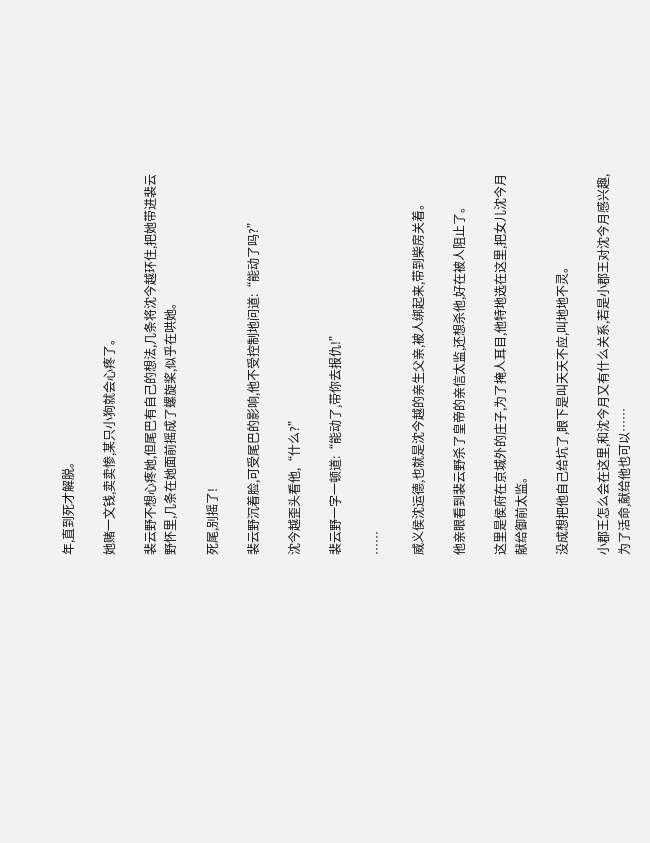年,直到死才解脱。

她赌一文钱,卖卖惨,某只小狗就会心疼了。

裴云野不想心疼她,但尾巴有自己的想法,几条将沈今越环住,把她带进裴云野怀里,几条在她面前摇成了螺旋桨,似乎在哄她。

死尾,别摇了!

裴云野沉着脸,可受尾巴的影响,他不受控制地问道:“能动了吗?”

沈今越歪头看他,“什么?”

裴云野一字一顿道:“能动了,带你去报仇!”

……

威义侯沈运德,也就是沈今越的亲生父亲,被人绑起来,带到柴房关着。

他亲眼看到裴云野杀了皇帝的亲信太监,还想杀他,好在被人阻止了。

这里是侯府在京城外的庄子,为了掩人耳目,他特地选在这里,把女儿沈今月献给御前太监。

没成想把他自己给坑了,眼下是叫天天不应,叫地地不灵。

小郡王怎么会在这里,和沈今月又有什么关系,若是小郡王对沈今月感兴趣,为了活命,献给他也可以……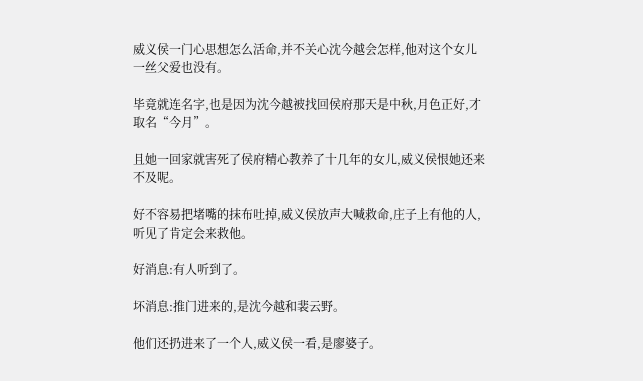威义侯一门心思想怎么活命,并不关心沈今越会怎样,他对这个女儿一丝父爱也没有。

毕竟就连名字,也是因为沈今越被找回侯府那天是中秋,月色正好,才取名“今月”。

且她一回家就害死了侯府精心教养了十几年的女儿,威义侯恨她还来不及呢。

好不容易把堵嘴的抹布吐掉,威义侯放声大喊救命,庄子上有他的人,听见了肯定会来救他。

好消息:有人听到了。

坏消息:推门进来的,是沈今越和裴云野。

他们还扔进来了一个人,威义侯一看,是廖婆子。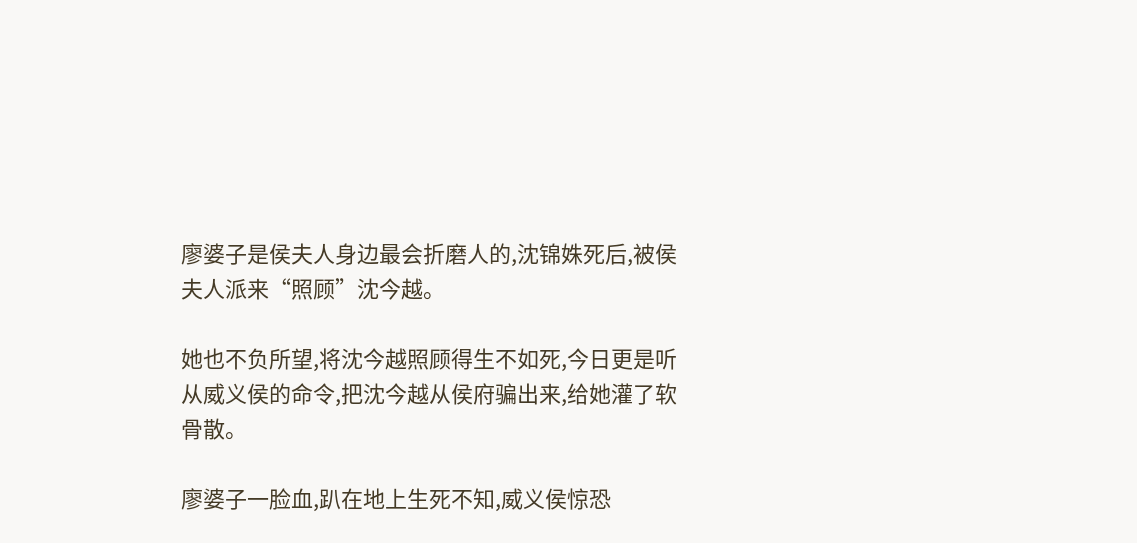廖婆子是侯夫人身边最会折磨人的,沈锦姝死后,被侯夫人派来“照顾”沈今越。

她也不负所望,将沈今越照顾得生不如死,今日更是听从威义侯的命令,把沈今越从侯府骗出来,给她灌了软骨散。

廖婆子一脸血,趴在地上生死不知,威义侯惊恐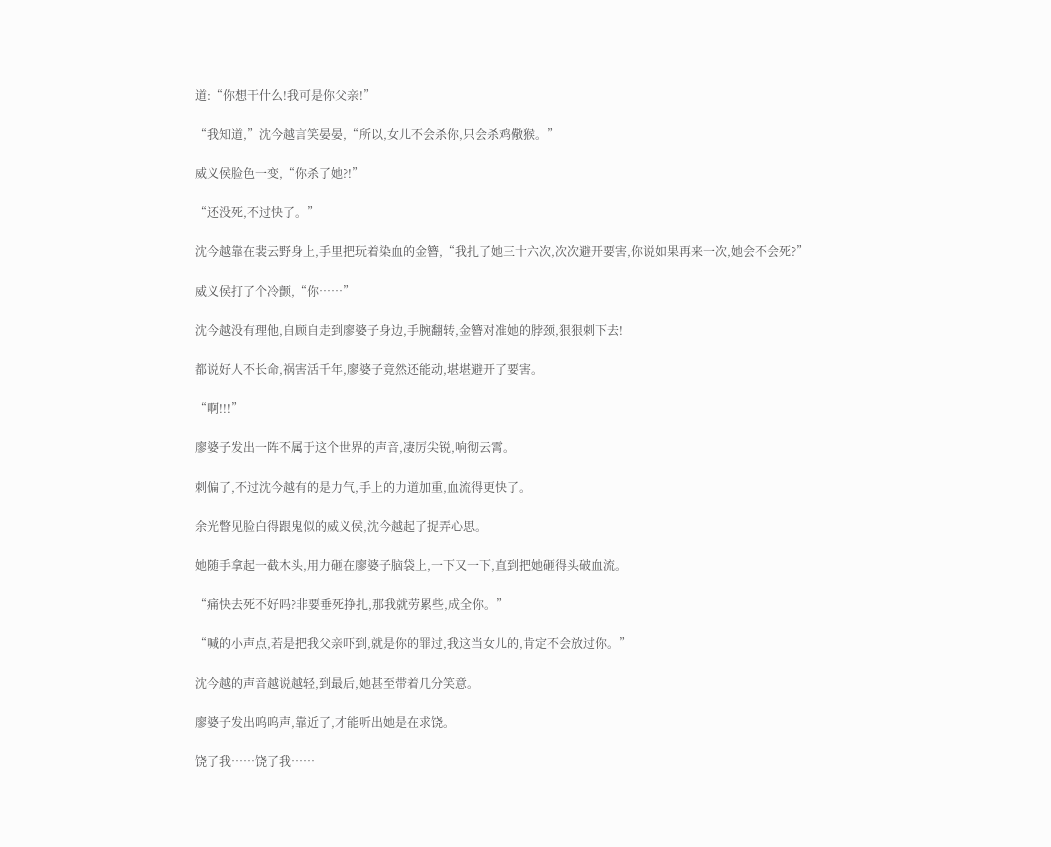道:“你想干什么!我可是你父亲!”

“我知道,”沈今越言笑晏晏,“所以,女儿不会杀你,只会杀鸡儆猴。”

威义侯脸色一变,“你杀了她?!”

“还没死,不过快了。”

沈今越靠在裴云野身上,手里把玩着染血的金簪,“我扎了她三十六次,次次避开要害,你说如果再来一次,她会不会死?”

威义侯打了个冷颤,“你……”

沈今越没有理他,自顾自走到廖婆子身边,手腕翻转,金簪对准她的脖颈,狠狠刺下去!

都说好人不长命,祸害活千年,廖婆子竟然还能动,堪堪避开了要害。

“啊!!!”

廖婆子发出一阵不属于这个世界的声音,凄厉尖锐,响彻云霄。

刺偏了,不过沈今越有的是力气,手上的力道加重,血流得更快了。

余光瞥见脸白得跟鬼似的威义侯,沈今越起了捉弄心思。

她随手拿起一截木头,用力砸在廖婆子脑袋上,一下又一下,直到把她砸得头破血流。

“痛快去死不好吗?非要垂死挣扎,那我就劳累些,成全你。”

“喊的小声点,若是把我父亲吓到,就是你的罪过,我这当女儿的,肯定不会放过你。”

沈今越的声音越说越轻,到最后,她甚至带着几分笑意。

廖婆子发出呜呜声,靠近了,才能听出她是在求饶。

饶了我……饶了我……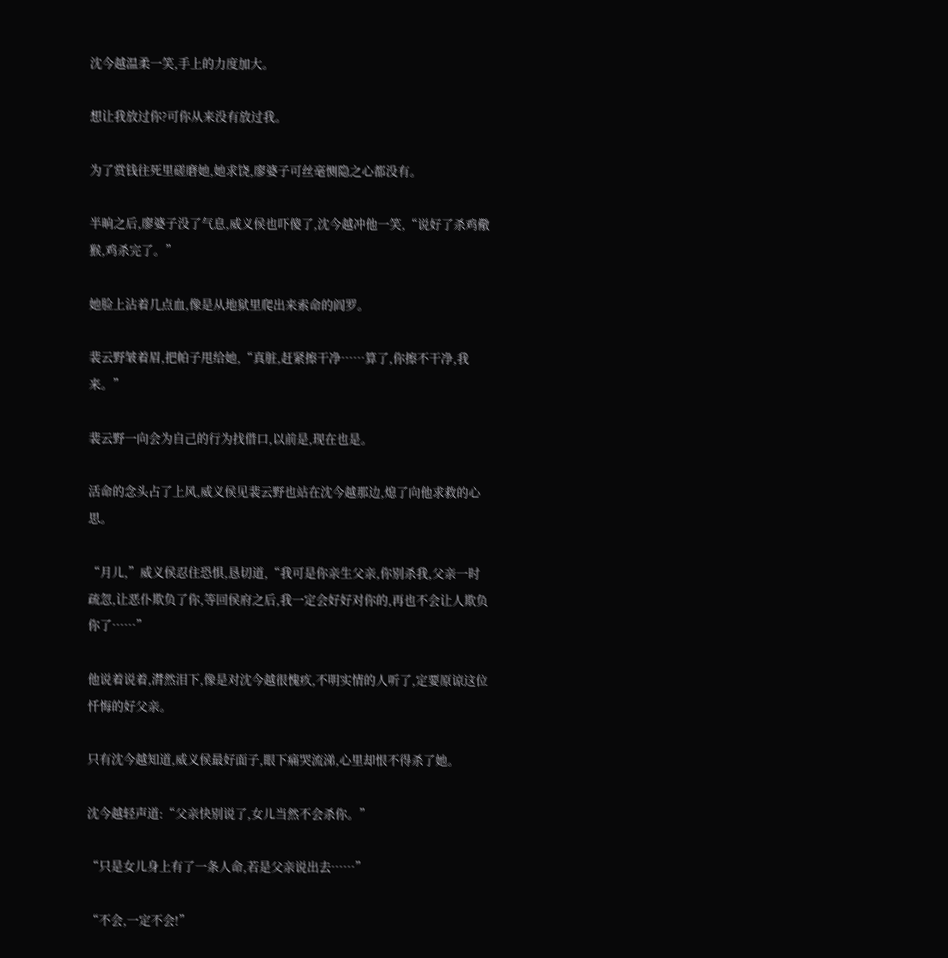沈今越温柔一笑,手上的力度加大。

想让我放过你?可你从来没有放过我。

为了赏钱往死里磋磨她,她求饶,廖婆子可丝毫恻隐之心都没有。

半晌之后,廖婆子没了气息,威义侯也吓傻了,沈今越冲他一笑,“说好了杀鸡儆猴,鸡杀完了。”

她脸上沾着几点血,像是从地狱里爬出来索命的阎罗。

裴云野皱着眉,把帕子甩给她,“真脏,赶紧擦干净……算了,你擦不干净,我来。”

裴云野一向会为自己的行为找借口,以前是,现在也是。

活命的念头占了上风,威义侯见裴云野也站在沈今越那边,熄了向他求救的心思。

“月儿,”威义侯忍住恐惧,恳切道,“我可是你亲生父亲,你别杀我,父亲一时疏忽,让恶仆欺负了你,等回侯府之后,我一定会好好对你的,再也不会让人欺负你了……”

他说着说着,潸然泪下,像是对沈今越很愧疚,不明实情的人听了,定要原谅这位忏悔的好父亲。

只有沈今越知道,威义侯最好面子,眼下痛哭流涕,心里却恨不得杀了她。

沈今越轻声道:“父亲快别说了,女儿当然不会杀你。”

“只是女儿身上有了一条人命,若是父亲说出去……”

“不会,一定不会!”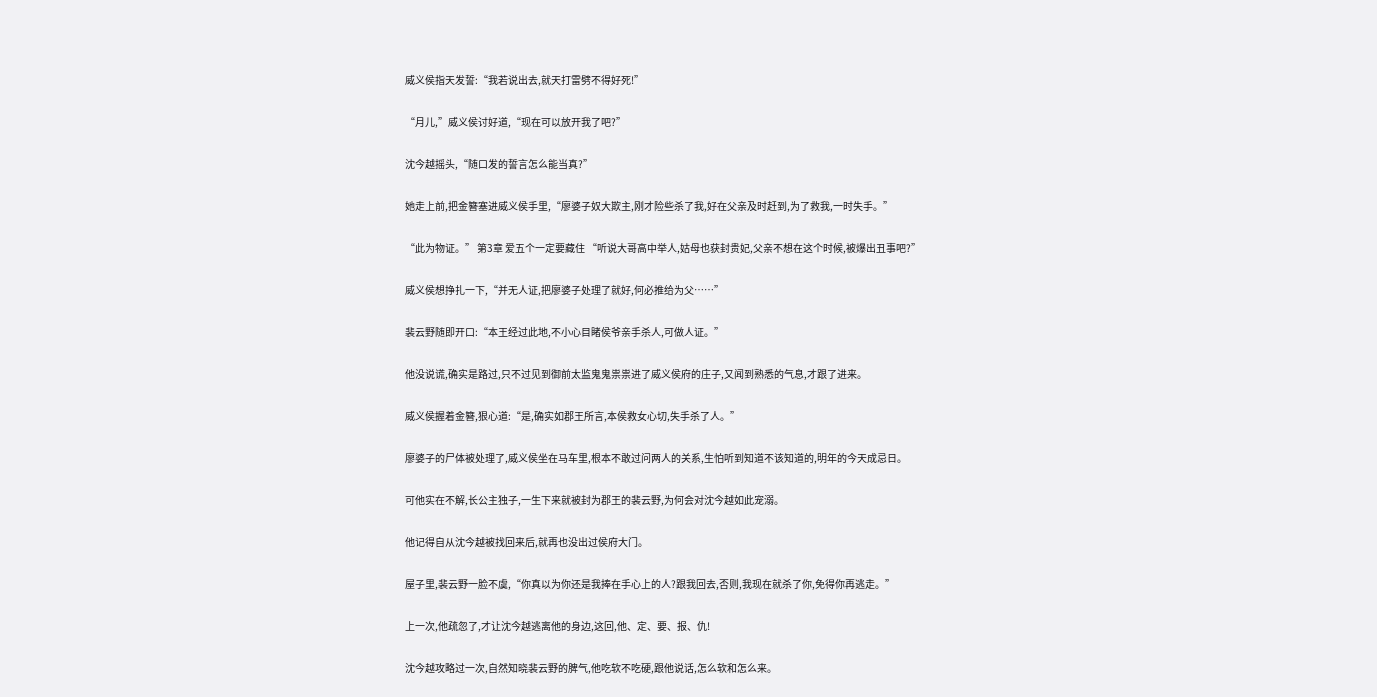威义侯指天发誓:“我若说出去,就天打雷劈不得好死!”

“月儿,”威义侯讨好道,“现在可以放开我了吧?”

沈今越摇头,“随口发的誓言怎么能当真?”

她走上前,把金簪塞进威义侯手里,“廖婆子奴大欺主,刚才险些杀了我,好在父亲及时赶到,为了救我,一时失手。”

“此为物证。” 第3章 爱五个一定要藏住 “听说大哥高中举人,姑母也获封贵妃,父亲不想在这个时候,被爆出丑事吧?”

威义侯想挣扎一下,“并无人证,把廖婆子处理了就好,何必推给为父……”

裴云野随即开口:“本王经过此地,不小心目睹侯爷亲手杀人,可做人证。”

他没说谎,确实是路过,只不过见到御前太监鬼鬼祟祟进了威义侯府的庄子,又闻到熟悉的气息,才跟了进来。

威义侯握着金簪,狠心道:“是,确实如郡王所言,本侯救女心切,失手杀了人。”

廖婆子的尸体被处理了,威义侯坐在马车里,根本不敢过问两人的关系,生怕听到知道不该知道的,明年的今天成忌日。

可他实在不解,长公主独子,一生下来就被封为郡王的裴云野,为何会对沈今越如此宠溺。

他记得自从沈今越被找回来后,就再也没出过侯府大门。

屋子里,裴云野一脸不虞,“你真以为你还是我捧在手心上的人?跟我回去,否则,我现在就杀了你,免得你再逃走。”

上一次,他疏忽了,才让沈今越逃离他的身边,这回,他、定、要、报、仇!

沈今越攻略过一次,自然知晓裴云野的脾气,他吃软不吃硬,跟他说话,怎么软和怎么来。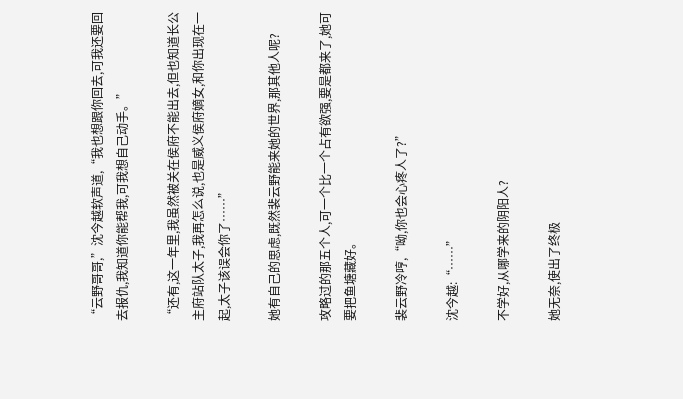“云野哥哥,”沈今越软声道,“我也想跟你回去,可我还要回去报仇,我知道你能帮我,可我想自己动手。”

“还有,这一年里,我虽然被关在侯府不能出去,但也知道长公主府站队太子,我再怎么说,也是威义侯府嫡女,和你出现在一起,太子该误会你了……”

她有自己的思虑,既然裴云野能来她的世界,那其他人呢?

攻略过的那五个人,可一个比一个占有欲强,要是都来了,她可要把鱼塘藏好。

裴云野冷哼,“呦,你也会心疼人了?”

沈今越:“……”

不学好,从哪学来的阴阳人?

她无奈,使出了终极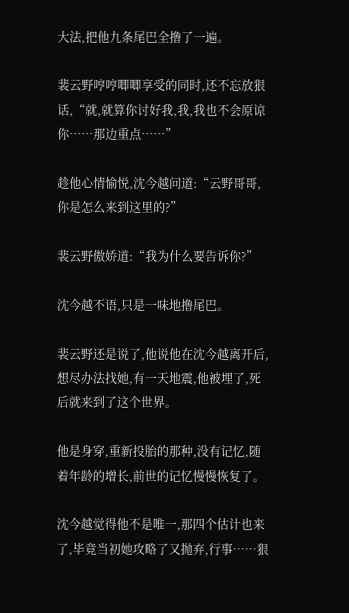大法,把他九条尾巴全撸了一遍。

裴云野哼哼唧唧享受的同时,还不忘放狠话,“就,就算你讨好我,我,我也不会原谅你……那边重点……”

趁他心情愉悦,沈今越问道:“云野哥哥,你是怎么来到这里的?”

裴云野傲娇道:“我为什么要告诉你?”

沈今越不语,只是一味地撸尾巴。

裴云野还是说了,他说他在沈今越离开后,想尽办法找她,有一天地震,他被埋了,死后就来到了这个世界。

他是身穿,重新投胎的那种,没有记忆,随着年龄的增长,前世的记忆慢慢恢复了。

沈今越觉得他不是唯一,那四个估计也来了,毕竟当初她攻略了又抛弃,行事……狠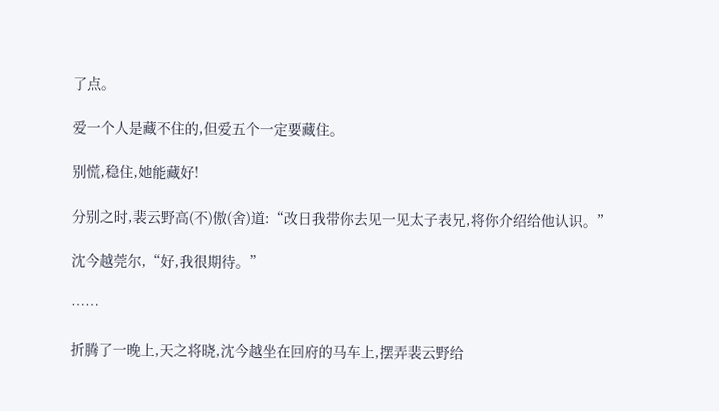了点。

爱一个人是藏不住的,但爱五个一定要藏住。

别慌,稳住,她能藏好!

分别之时,裴云野高(不)傲(舍)道:“改日我带你去见一见太子表兄,将你介绍给他认识。”

沈今越莞尔,“好,我很期待。”

……

折腾了一晚上,天之将晓,沈今越坐在回府的马车上,摆弄裴云野给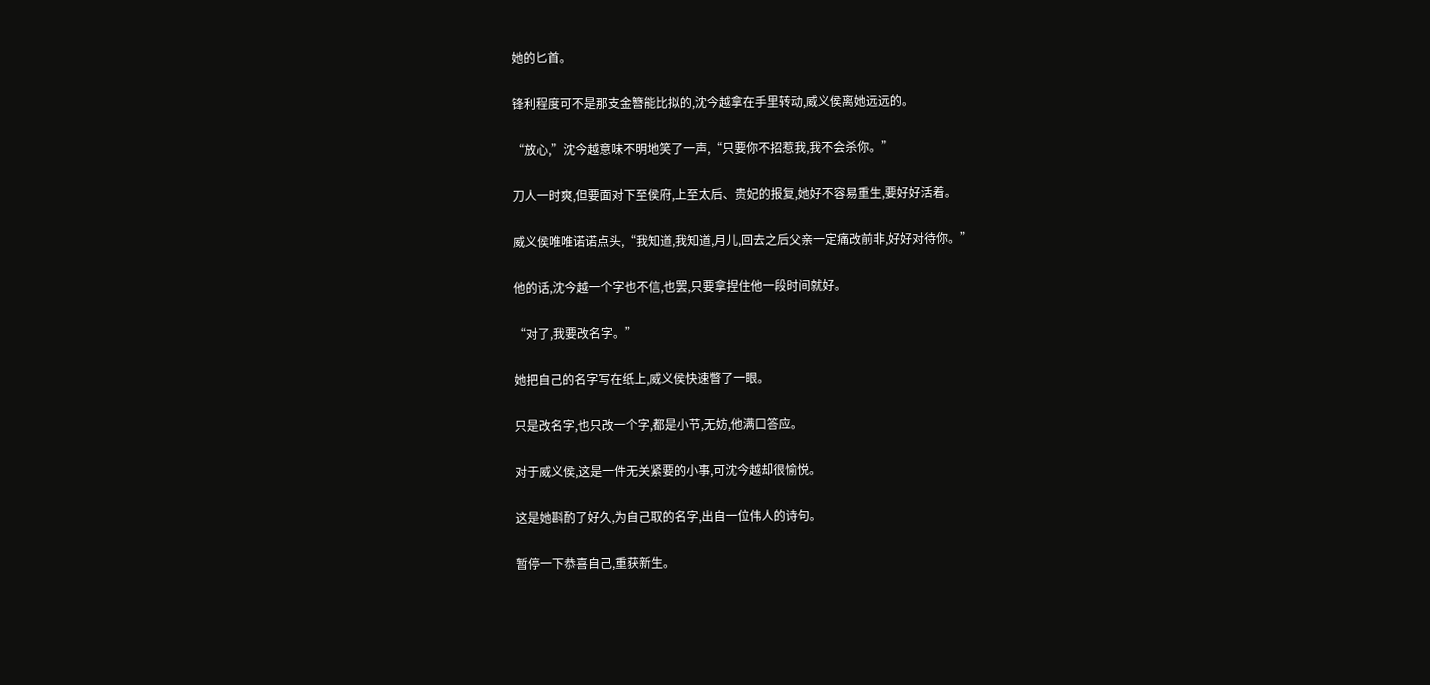她的匕首。

锋利程度可不是那支金簪能比拟的,沈今越拿在手里转动,威义侯离她远远的。

“放心,”沈今越意味不明地笑了一声,“只要你不招惹我,我不会杀你。”

刀人一时爽,但要面对下至侯府,上至太后、贵妃的报复,她好不容易重生,要好好活着。

威义侯唯唯诺诺点头,“我知道,我知道,月儿,回去之后父亲一定痛改前非,好好对待你。”

他的话,沈今越一个字也不信,也罢,只要拿捏住他一段时间就好。

“对了,我要改名字。”

她把自己的名字写在纸上,威义侯快速瞥了一眼。

只是改名字,也只改一个字,都是小节,无妨,他满口答应。

对于威义侯,这是一件无关紧要的小事,可沈今越却很愉悦。

这是她斟酌了好久,为自己取的名字,出自一位伟人的诗句。

暂停一下恭喜自己,重获新生。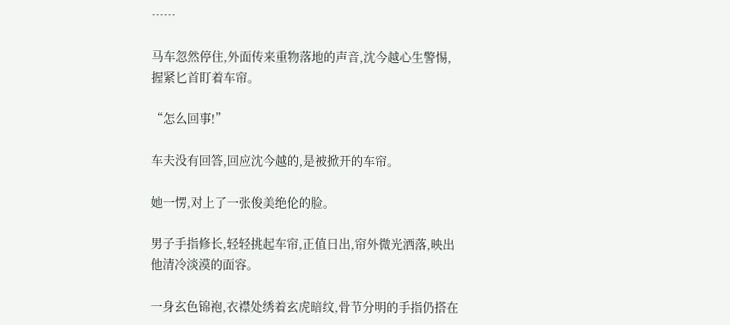……

马车忽然停住,外面传来重物落地的声音,沈今越心生警惕,握紧匕首盯着车帘。

“怎么回事!”

车夫没有回答,回应沈今越的,是被掀开的车帘。

她一愣,对上了一张俊美绝伦的脸。

男子手指修长,轻轻挑起车帘,正值日出,帘外微光洒落,映出他清冷淡漠的面容。

一身玄色锦袍,衣襟处绣着玄虎暗纹,骨节分明的手指仍搭在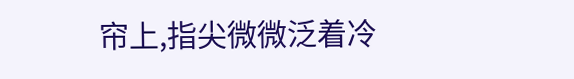帘上,指尖微微泛着冷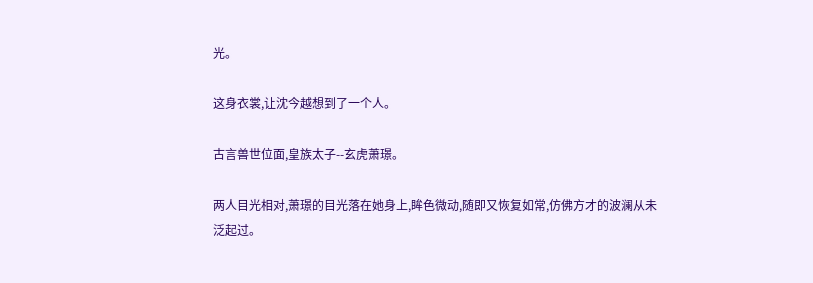光。

这身衣裳,让沈今越想到了一个人。

古言兽世位面,皇族太子--玄虎萧璟。

两人目光相对,萧璟的目光落在她身上,眸色微动,随即又恢复如常,仿佛方才的波澜从未泛起过。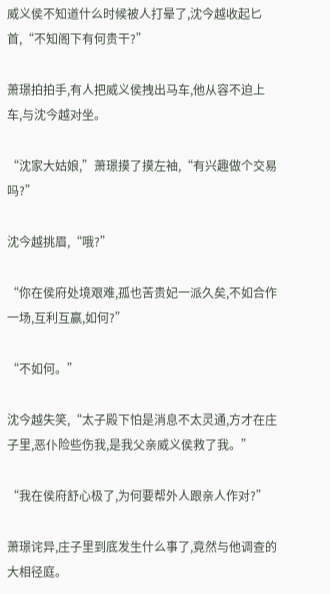威义侯不知道什么时候被人打晕了,沈今越收起匕首,“不知阁下有何贵干?”

萧璟拍拍手,有人把威义侯拽出马车,他从容不迫上车,与沈今越对坐。

“沈家大姑娘,”萧璟摸了摸左袖,“有兴趣做个交易吗?”

沈今越挑眉,“哦?”

“你在侯府处境艰难,孤也苦贵妃一派久矣,不如合作一场,互利互赢,如何?”

“不如何。”

沈今越失笑,“太子殿下怕是消息不太灵通,方才在庄子里,恶仆险些伤我,是我父亲威义侯救了我。”

“我在侯府舒心极了,为何要帮外人跟亲人作对?”

萧璟诧异,庄子里到底发生什么事了,竟然与他调查的大相径庭。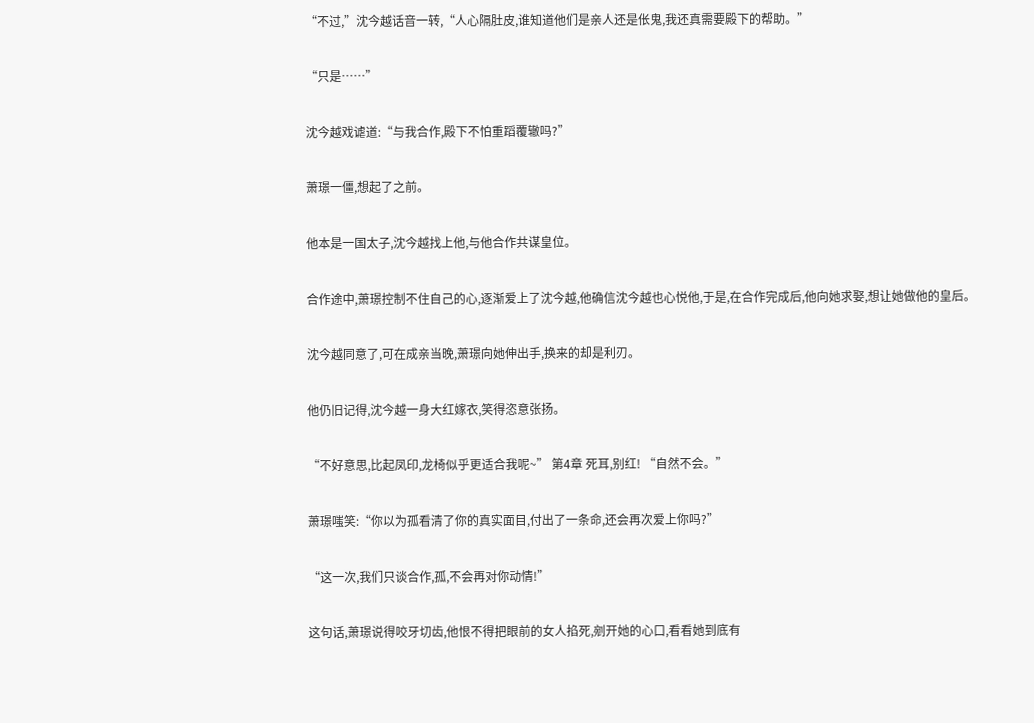“不过,”沈今越话音一转,“人心隔肚皮,谁知道他们是亲人还是伥鬼,我还真需要殿下的帮助。”

“只是……”

沈今越戏谑道:“与我合作,殿下不怕重蹈覆辙吗?”

萧璟一僵,想起了之前。

他本是一国太子,沈今越找上他,与他合作共谋皇位。

合作途中,萧璟控制不住自己的心,逐渐爱上了沈今越,他确信沈今越也心悦他,于是,在合作完成后,他向她求娶,想让她做他的皇后。

沈今越同意了,可在成亲当晚,萧璟向她伸出手,换来的却是利刃。

他仍旧记得,沈今越一身大红嫁衣,笑得恣意张扬。

“不好意思,比起凤印,龙椅似乎更适合我呢~” 第4章 死耳,别红! “自然不会。”

萧璟嗤笑:“你以为孤看清了你的真实面目,付出了一条命,还会再次爱上你吗?”

“这一次,我们只谈合作,孤,不会再对你动情!”

这句话,萧璟说得咬牙切齿,他恨不得把眼前的女人掐死,剜开她的心口,看看她到底有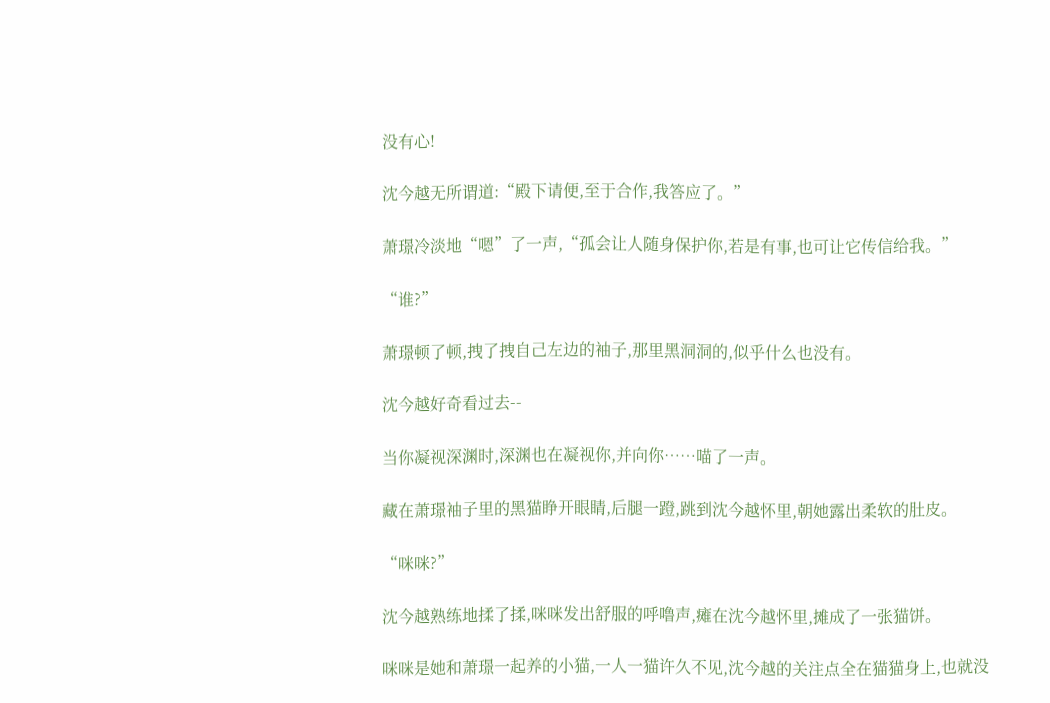没有心!

沈今越无所谓道:“殿下请便,至于合作,我答应了。”

萧璟冷淡地“嗯”了一声,“孤会让人随身保护你,若是有事,也可让它传信给我。”

“谁?”

萧璟顿了顿,拽了拽自己左边的袖子,那里黑洞洞的,似乎什么也没有。

沈今越好奇看过去--

当你凝视深渊时,深渊也在凝视你,并向你……喵了一声。

藏在萧璟袖子里的黑猫睁开眼睛,后腿一蹬,跳到沈今越怀里,朝她露出柔软的肚皮。

“咪咪?”

沈今越熟练地揉了揉,咪咪发出舒服的呼噜声,瘫在沈今越怀里,摊成了一张猫饼。

咪咪是她和萧璟一起养的小猫,一人一猫许久不见,沈今越的关注点全在猫猫身上,也就没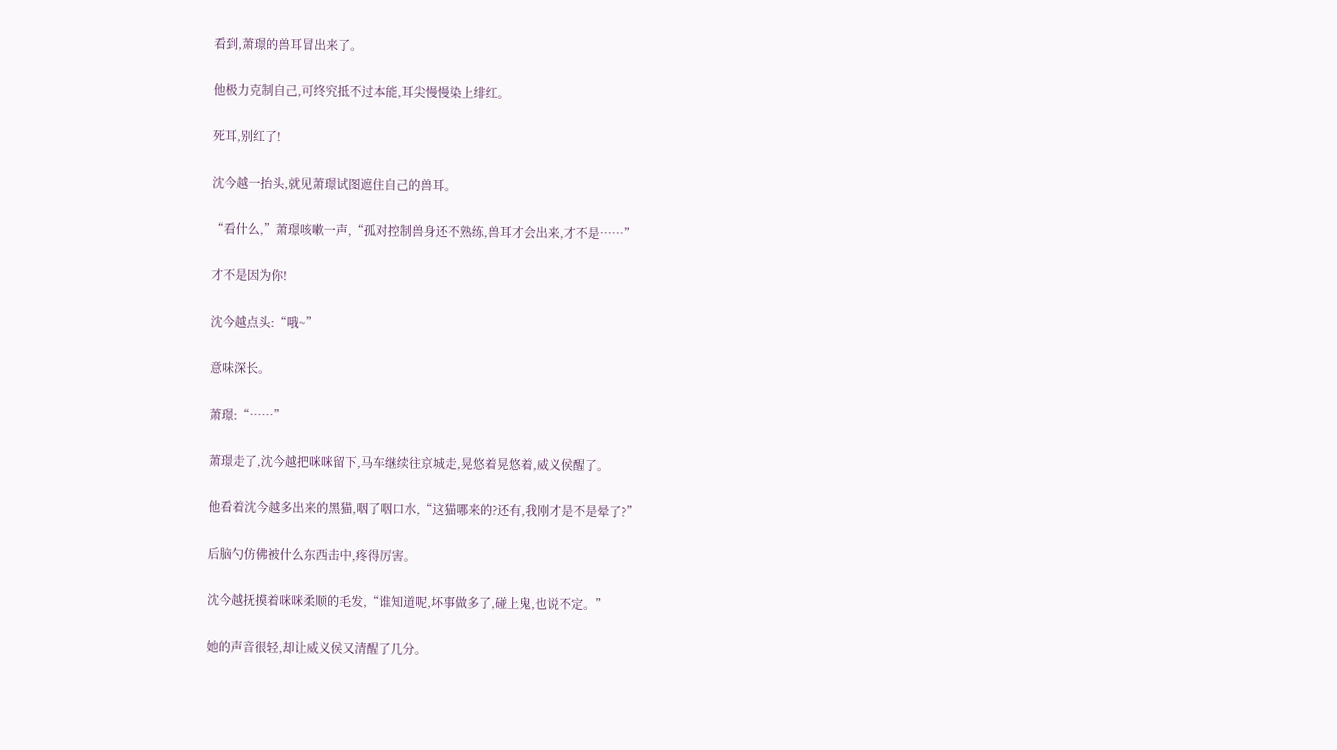看到,萧璟的兽耳冒出来了。

他极力克制自己,可终究抵不过本能,耳尖慢慢染上绯红。

死耳,别红了!

沈今越一抬头,就见萧璟试图遮住自己的兽耳。

“看什么,”萧璟咳嗽一声,“孤对控制兽身还不熟练,兽耳才会出来,才不是……”

才不是因为你!

沈今越点头:“哦~”

意味深长。

萧璟:“……”

萧璟走了,沈今越把咪咪留下,马车继续往京城走,晃悠着晃悠着,威义侯醒了。

他看着沈今越多出来的黑猫,咽了咽口水,“这猫哪来的?还有,我刚才是不是晕了?”

后脑勺仿佛被什么东西击中,疼得厉害。

沈今越抚摸着咪咪柔顺的毛发,“谁知道呢,坏事做多了,碰上鬼,也说不定。”

她的声音很轻,却让威义侯又清醒了几分。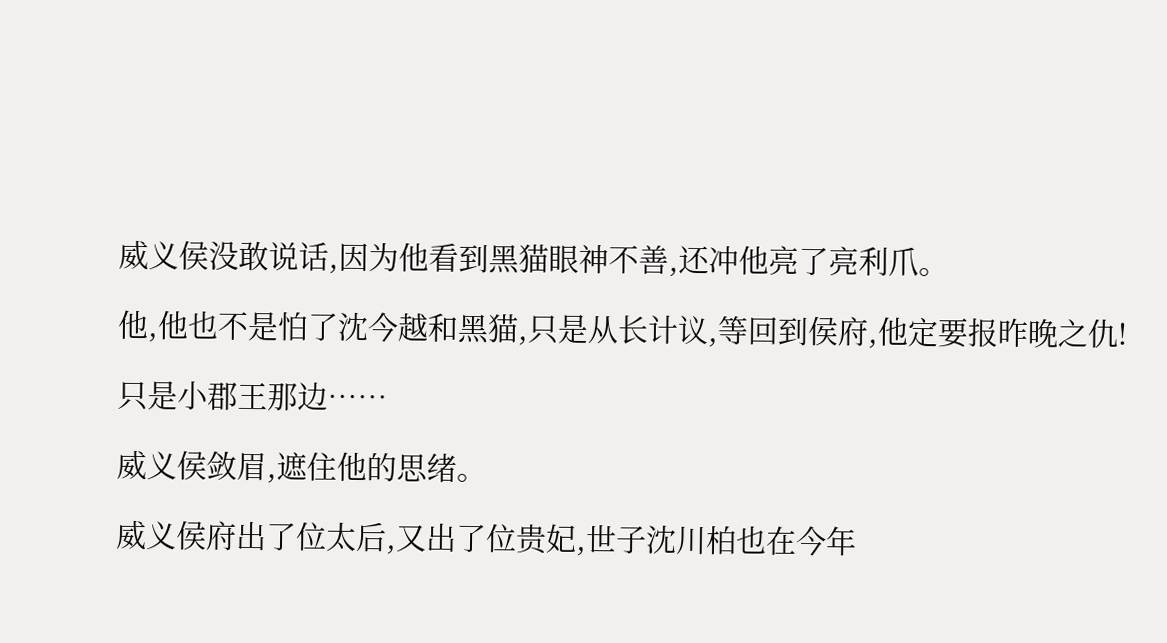威义侯没敢说话,因为他看到黑猫眼神不善,还冲他亮了亮利爪。

他,他也不是怕了沈今越和黑猫,只是从长计议,等回到侯府,他定要报昨晚之仇!

只是小郡王那边……

威义侯敛眉,遮住他的思绪。

威义侯府出了位太后,又出了位贵妃,世子沈川柏也在今年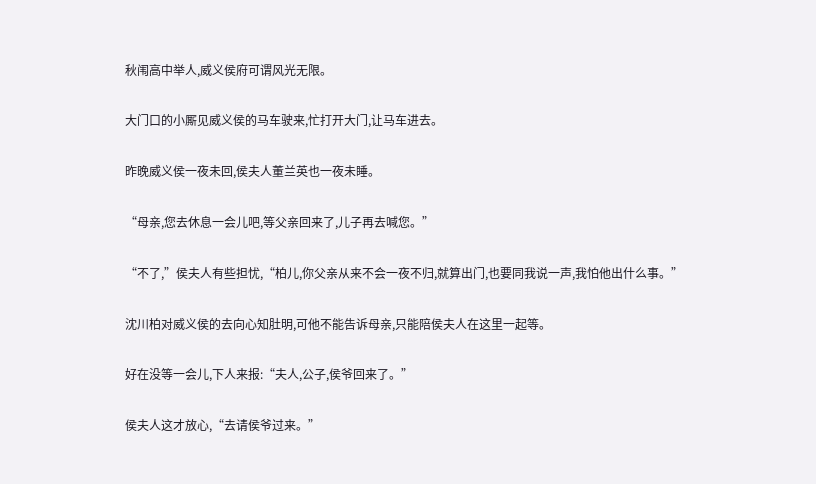秋闱高中举人,威义侯府可谓风光无限。

大门口的小厮见威义侯的马车驶来,忙打开大门,让马车进去。

昨晚威义侯一夜未回,侯夫人董兰英也一夜未睡。

“母亲,您去休息一会儿吧,等父亲回来了,儿子再去喊您。”

“不了,”侯夫人有些担忧,“柏儿,你父亲从来不会一夜不归,就算出门,也要同我说一声,我怕他出什么事。”

沈川柏对威义侯的去向心知肚明,可他不能告诉母亲,只能陪侯夫人在这里一起等。

好在没等一会儿,下人来报:“夫人,公子,侯爷回来了。”

侯夫人这才放心,“去请侯爷过来。”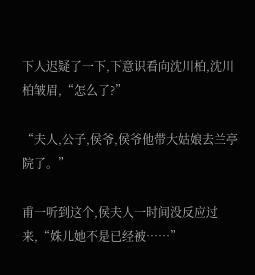下人迟疑了一下,下意识看向沈川柏,沈川柏皱眉,“怎么了?”

“夫人,公子,侯爷,侯爷他带大姑娘去兰亭院了。”

甫一听到这个,侯夫人一时间没反应过来,“姝儿她不是已经被……”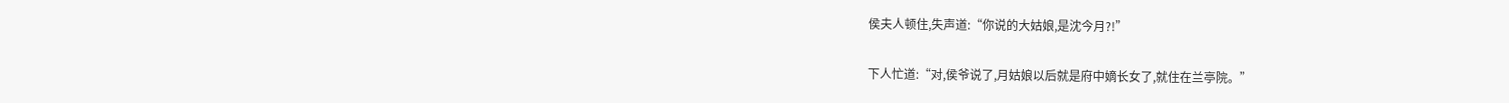侯夫人顿住,失声道:“你说的大姑娘,是沈今月?!”

下人忙道:“对,侯爷说了,月姑娘以后就是府中嫡长女了,就住在兰亭院。”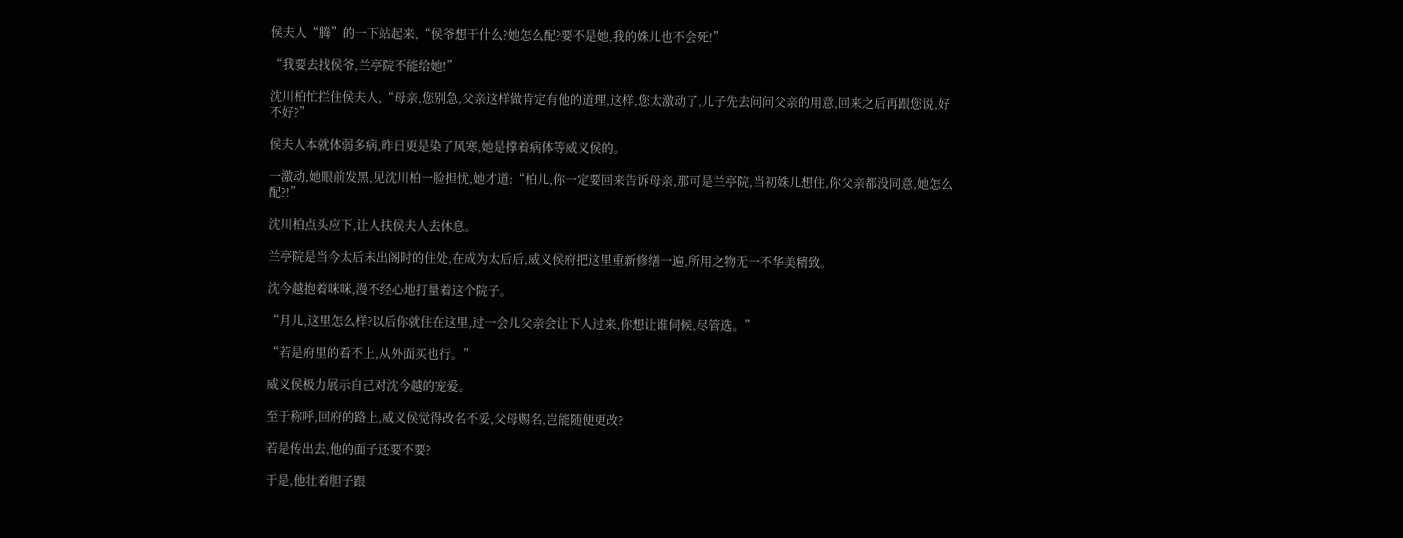侯夫人“腾”的一下站起来,“侯爷想干什么?她怎么配?要不是她,我的姝儿也不会死!”

“我要去找侯爷,兰亭院不能给她!”

沈川柏忙拦住侯夫人,“母亲,您别急,父亲这样做肯定有他的道理,这样,您太激动了,儿子先去问问父亲的用意,回来之后再跟您说,好不好?”

侯夫人本就体弱多病,昨日更是染了风寒,她是撑着病体等威义侯的。

一激动,她眼前发黑,见沈川柏一脸担忧,她才道:“柏儿,你一定要回来告诉母亲,那可是兰亭院,当初姝儿想住,你父亲都没同意,她怎么配?!”

沈川柏点头应下,让人扶侯夫人去休息。

兰亭院是当今太后未出阁时的住处,在成为太后后,威义侯府把这里重新修缮一遍,所用之物无一不华美精致。

沈今越抱着咪咪,漫不经心地打量着这个院子。

“月儿,这里怎么样?以后你就住在这里,过一会儿父亲会让下人过来,你想让谁伺候,尽管选。”

“若是府里的看不上,从外面买也行。”

威义侯极力展示自己对沈今越的宠爱。

至于称呼,回府的路上,威义侯觉得改名不妥,父母赐名,岂能随便更改?

若是传出去,他的面子还要不要?

于是,他壮着胆子跟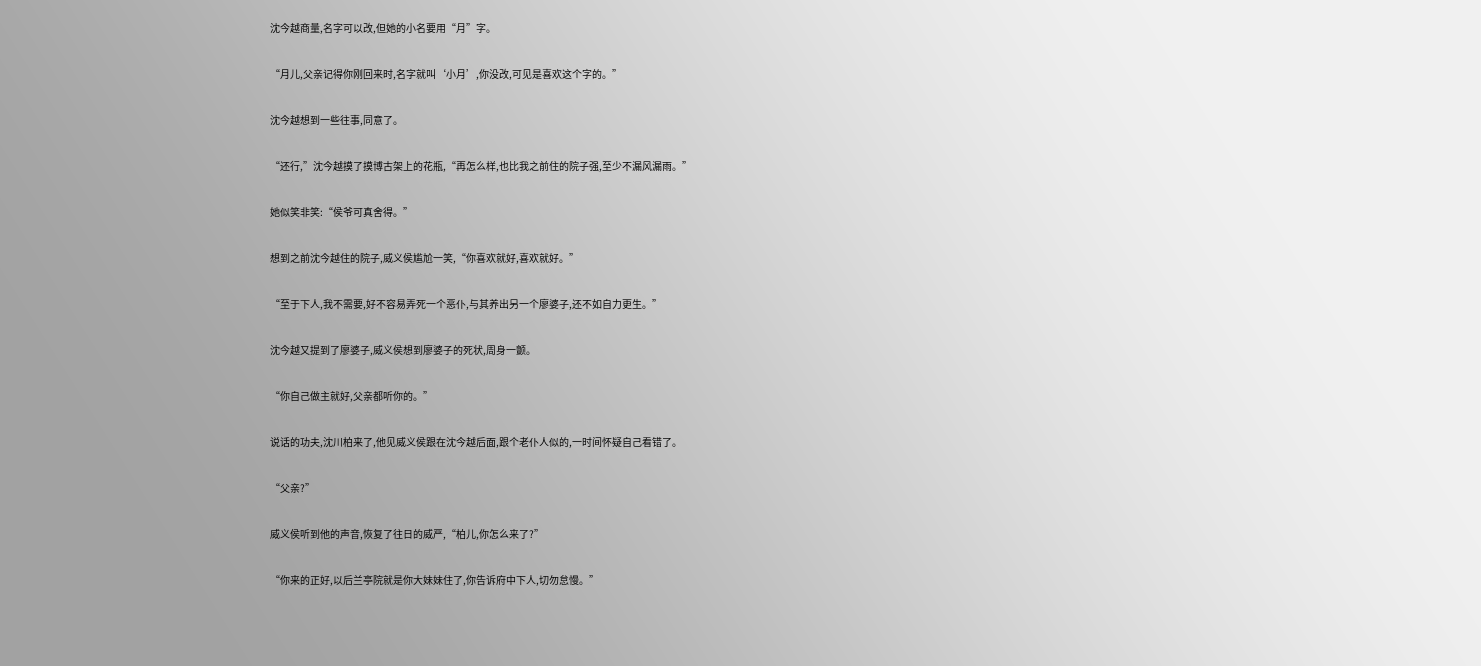沈今越商量,名字可以改,但她的小名要用“月”字。

“月儿,父亲记得你刚回来时,名字就叫‘小月’,你没改,可见是喜欢这个字的。”

沈今越想到一些往事,同意了。

“还行,”沈今越摸了摸博古架上的花瓶,“再怎么样,也比我之前住的院子强,至少不漏风漏雨。”

她似笑非笑:“侯爷可真舍得。”

想到之前沈今越住的院子,威义侯尴尬一笑,“你喜欢就好,喜欢就好。”

“至于下人,我不需要,好不容易弄死一个恶仆,与其养出另一个廖婆子,还不如自力更生。”

沈今越又提到了廖婆子,威义侯想到廖婆子的死状,周身一颤。

“你自己做主就好,父亲都听你的。”

说话的功夫,沈川柏来了,他见威义侯跟在沈今越后面,跟个老仆人似的,一时间怀疑自己看错了。

“父亲?”

威义侯听到他的声音,恢复了往日的威严,“柏儿,你怎么来了?”

“你来的正好,以后兰亭院就是你大妹妹住了,你告诉府中下人,切勿怠慢。”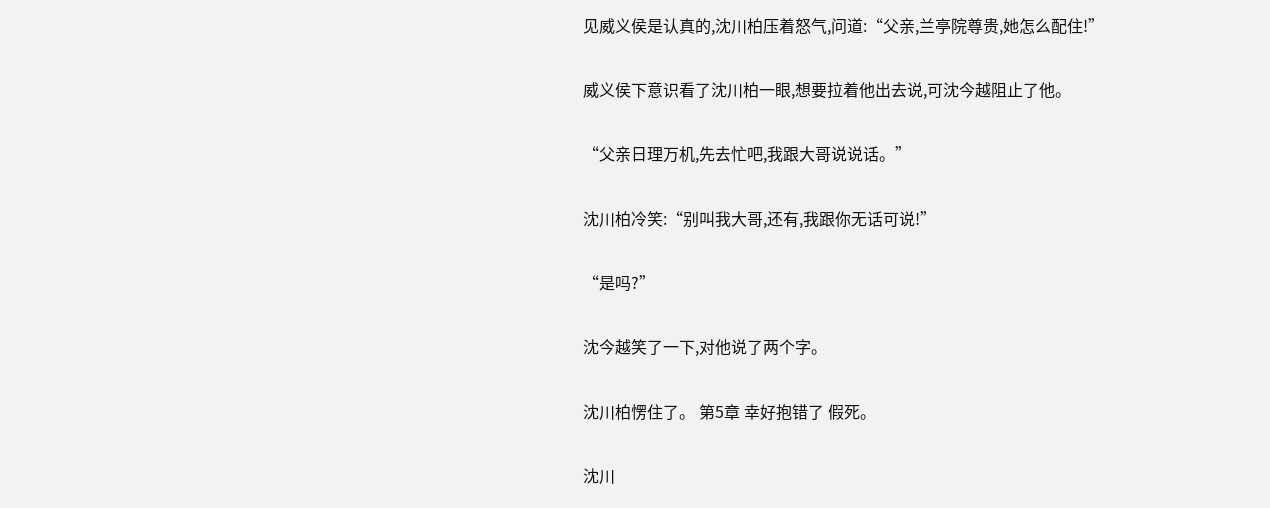见威义侯是认真的,沈川柏压着怒气,问道:“父亲,兰亭院尊贵,她怎么配住!”

威义侯下意识看了沈川柏一眼,想要拉着他出去说,可沈今越阻止了他。

“父亲日理万机,先去忙吧,我跟大哥说说话。”

沈川柏冷笑:“别叫我大哥,还有,我跟你无话可说!”

“是吗?”

沈今越笑了一下,对他说了两个字。

沈川柏愣住了。 第5章 幸好抱错了 假死。

沈川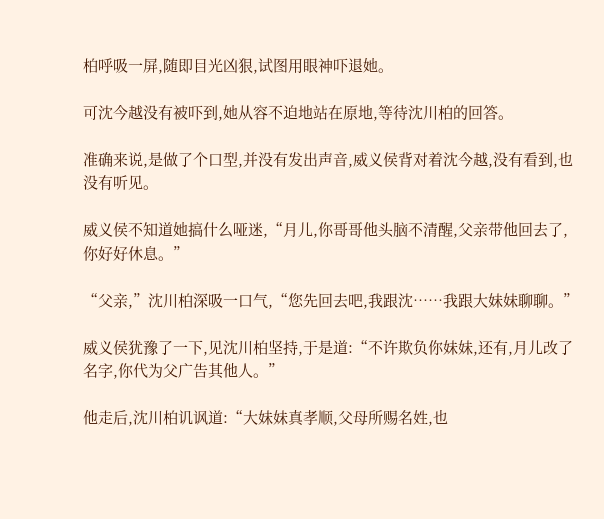柏呼吸一屏,随即目光凶狠,试图用眼神吓退她。

可沈今越没有被吓到,她从容不迫地站在原地,等待沈川柏的回答。

准确来说,是做了个口型,并没有发出声音,威义侯背对着沈今越,没有看到,也没有听见。

威义侯不知道她搞什么哑迷,“月儿,你哥哥他头脑不清醒,父亲带他回去了,你好好休息。”

“父亲,”沈川柏深吸一口气,“您先回去吧,我跟沈……我跟大妹妹聊聊。”

威义侯犹豫了一下,见沈川柏坚持,于是道:“不许欺负你妹妹,还有,月儿改了名字,你代为父广告其他人。”

他走后,沈川柏讥讽道:“大妹妹真孝顺,父母所赐名姓,也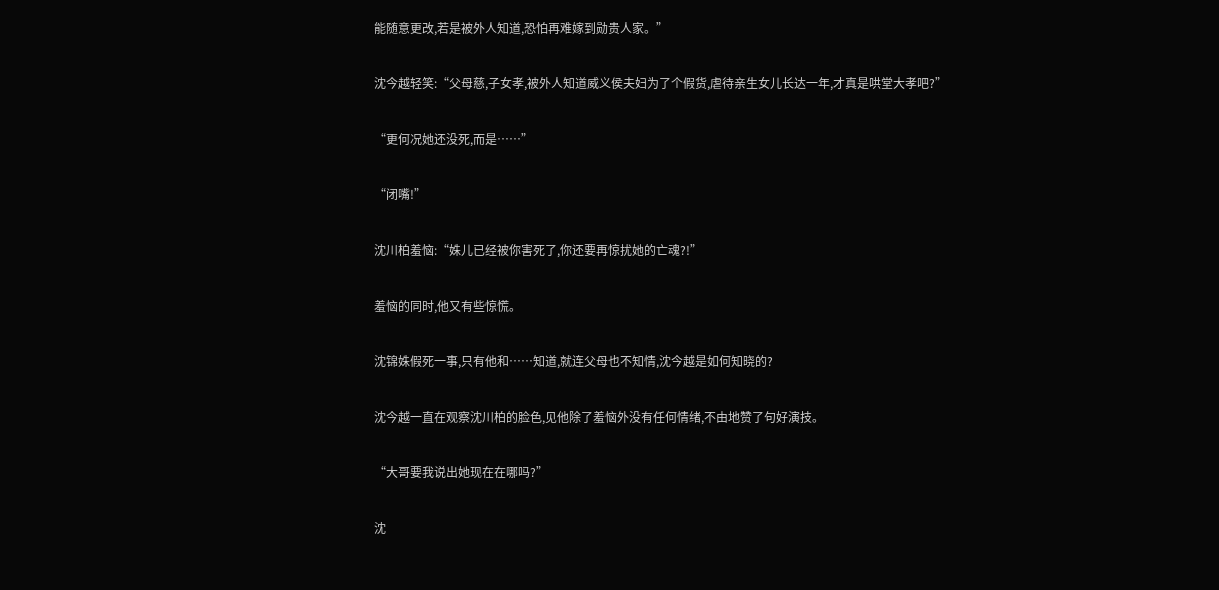能随意更改,若是被外人知道,恐怕再难嫁到勋贵人家。”

沈今越轻笑:“父母慈,子女孝,被外人知道威义侯夫妇为了个假货,虐待亲生女儿长达一年,才真是哄堂大孝吧?”

“更何况她还没死,而是……”

“闭嘴!”

沈川柏羞恼:“姝儿已经被你害死了,你还要再惊扰她的亡魂?!”

羞恼的同时,他又有些惊慌。

沈锦姝假死一事,只有他和……知道,就连父母也不知情,沈今越是如何知晓的?

沈今越一直在观察沈川柏的脸色,见他除了羞恼外没有任何情绪,不由地赞了句好演技。

“大哥要我说出她现在在哪吗?”

沈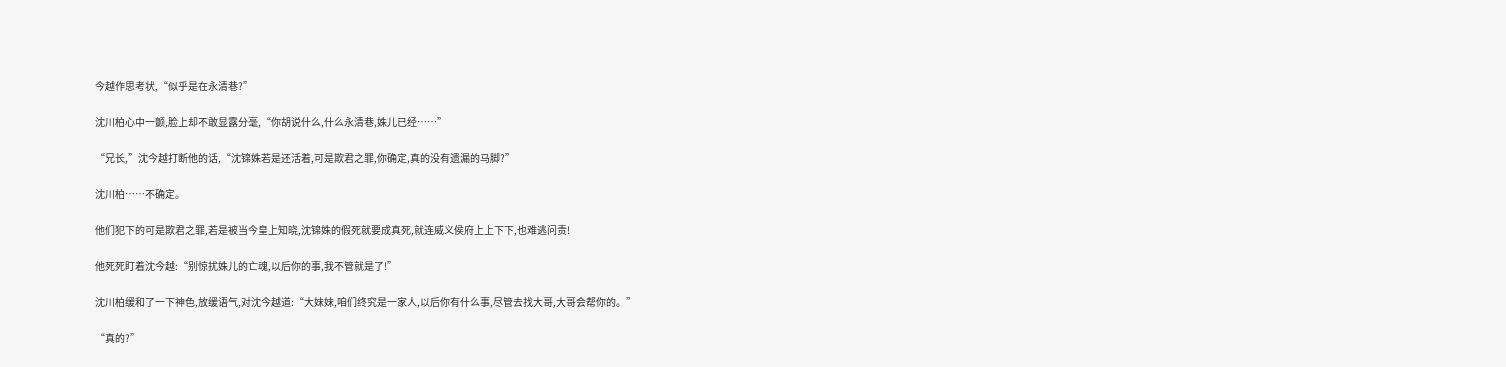今越作思考状,“似乎是在永清巷?”

沈川柏心中一颤,脸上却不敢显露分毫,“你胡说什么,什么永清巷,姝儿已经……”

“兄长,”沈今越打断他的话,“沈锦姝若是还活着,可是欺君之罪,你确定,真的没有遗漏的马脚?”

沈川柏……不确定。

他们犯下的可是欺君之罪,若是被当今皇上知晓,沈锦姝的假死就要成真死,就连威义侯府上上下下,也难逃问责!

他死死盯着沈今越:“别惊扰姝儿的亡魂,以后你的事,我不管就是了!”

沈川柏缓和了一下神色,放缓语气,对沈今越道:“大妹妹,咱们终究是一家人,以后你有什么事,尽管去找大哥,大哥会帮你的。”

“真的?”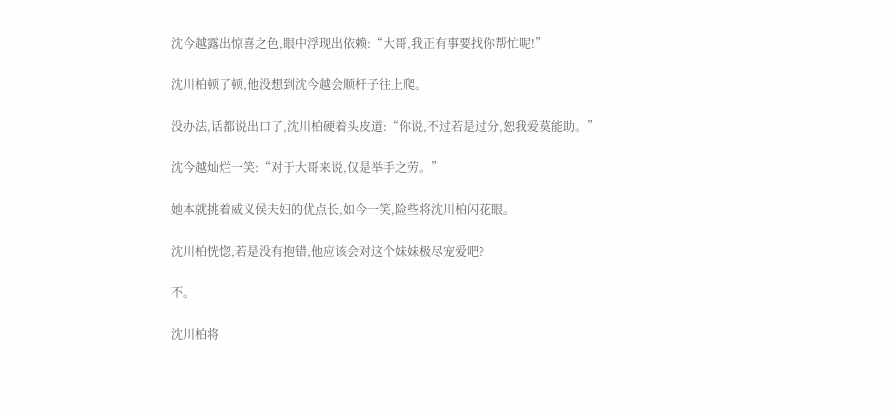沈今越露出惊喜之色,眼中浮现出依赖:“大哥,我正有事要找你帮忙呢!”

沈川柏顿了顿,他没想到沈今越会顺杆子往上爬。

没办法,话都说出口了,沈川柏硬着头皮道:“你说,不过若是过分,恕我爱莫能助。”

沈今越灿烂一笑:“对于大哥来说,仅是举手之劳。”

她本就挑着威义侯夫妇的优点长,如今一笑,险些将沈川柏闪花眼。

沈川柏恍惚,若是没有抱错,他应该会对这个妹妹极尽宠爱吧?

不。

沈川柏将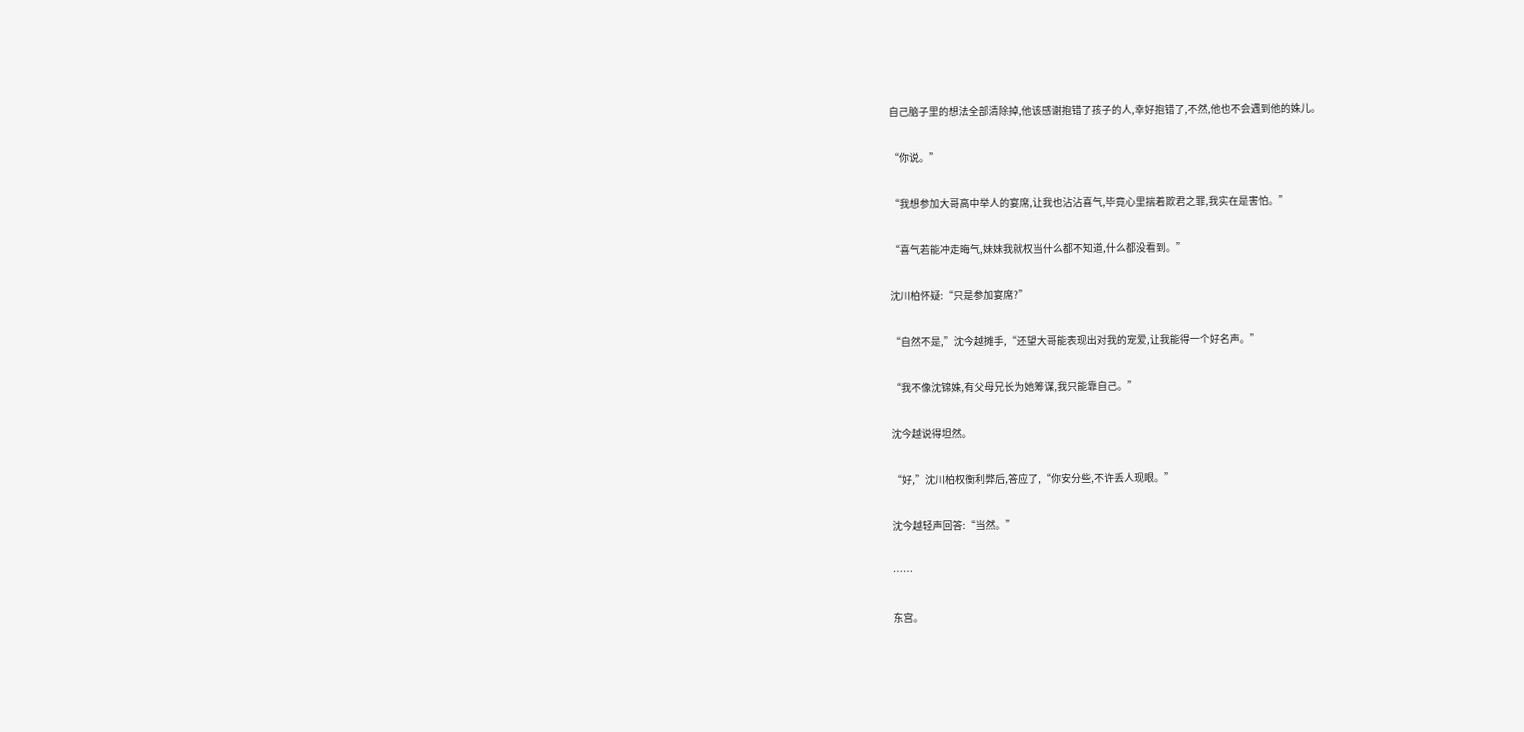自己脑子里的想法全部清除掉,他该感谢抱错了孩子的人,幸好抱错了,不然,他也不会遇到他的姝儿。

“你说。”

“我想参加大哥高中举人的宴席,让我也沾沾喜气,毕竟心里揣着欺君之罪,我实在是害怕。”

“喜气若能冲走晦气,妹妹我就权当什么都不知道,什么都没看到。”

沈川柏怀疑:“只是参加宴席?”

“自然不是,”沈今越摊手,“还望大哥能表现出对我的宠爱,让我能得一个好名声。”

“我不像沈锦姝,有父母兄长为她筹谋,我只能靠自己。”

沈今越说得坦然。

“好,”沈川柏权衡利弊后,答应了,“你安分些,不许丢人现眼。”

沈今越轻声回答:“当然。”

……

东宫。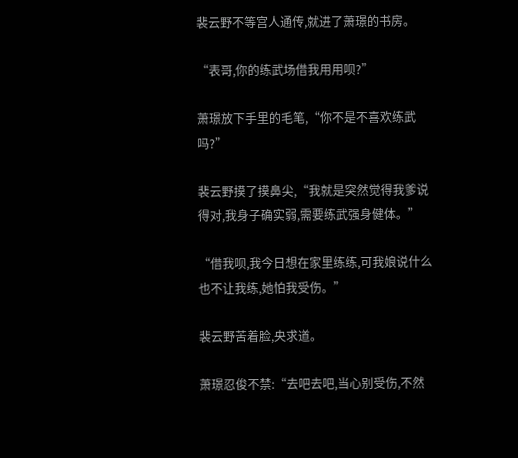裴云野不等宫人通传,就进了萧璟的书房。

“表哥,你的练武场借我用用呗?”

萧璟放下手里的毛笔,“你不是不喜欢练武吗?”

裴云野摸了摸鼻尖,“我就是突然觉得我爹说得对,我身子确实弱,需要练武强身健体。”

“借我呗,我今日想在家里练练,可我娘说什么也不让我练,她怕我受伤。”

裴云野苦着脸,央求道。

萧璟忍俊不禁:“去吧去吧,当心别受伤,不然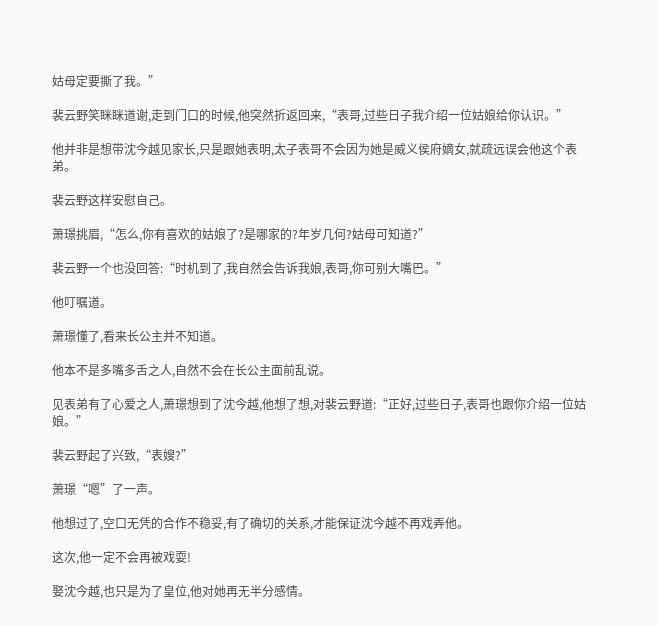姑母定要撕了我。”

裴云野笑眯眯道谢,走到门口的时候,他突然折返回来,“表哥,过些日子我介绍一位姑娘给你认识。”

他并非是想带沈今越见家长,只是跟她表明,太子表哥不会因为她是威义侯府嫡女,就疏远误会他这个表弟。

裴云野这样安慰自己。

萧璟挑眉,“怎么,你有喜欢的姑娘了?是哪家的?年岁几何?姑母可知道?”

裴云野一个也没回答:“时机到了,我自然会告诉我娘,表哥,你可别大嘴巴。”

他叮嘱道。

萧璟懂了,看来长公主并不知道。

他本不是多嘴多舌之人,自然不会在长公主面前乱说。

见表弟有了心爱之人,萧璟想到了沈今越,他想了想,对裴云野道:“正好,过些日子,表哥也跟你介绍一位姑娘。”

裴云野起了兴致,“表嫂?”

萧璟“嗯”了一声。

他想过了,空口无凭的合作不稳妥,有了确切的关系,才能保证沈今越不再戏弄他。

这次,他一定不会再被戏耍!

娶沈今越,也只是为了皇位,他对她再无半分感情。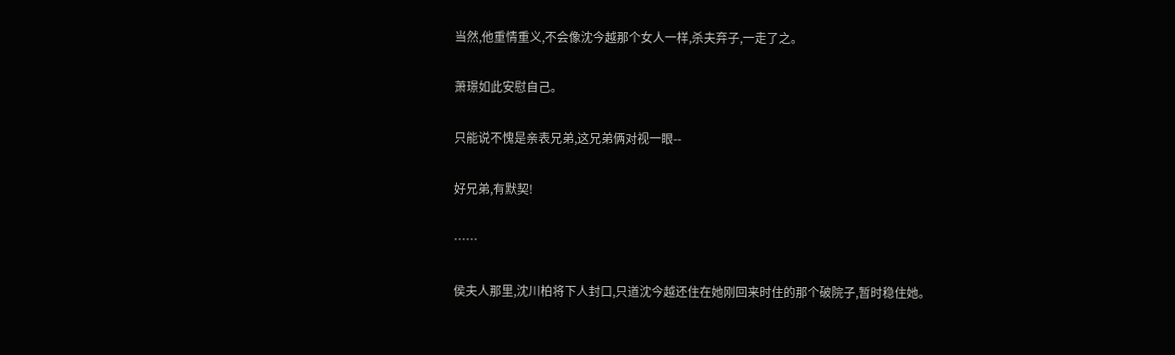当然,他重情重义,不会像沈今越那个女人一样,杀夫弃子,一走了之。

萧璟如此安慰自己。

只能说不愧是亲表兄弟,这兄弟俩对视一眼--

好兄弟,有默契!

……

侯夫人那里,沈川柏将下人封口,只道沈今越还住在她刚回来时住的那个破院子,暂时稳住她。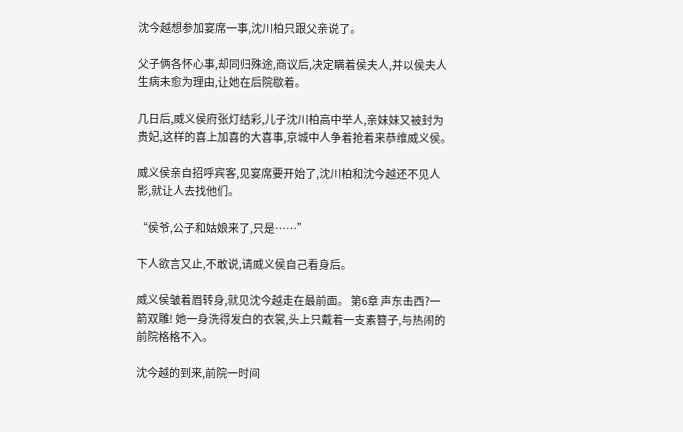沈今越想参加宴席一事,沈川柏只跟父亲说了。

父子俩各怀心事,却同归殊途,商议后,决定瞒着侯夫人,并以侯夫人生病未愈为理由,让她在后院歇着。

几日后,威义侯府张灯结彩,儿子沈川柏高中举人,亲妹妹又被封为贵妃,这样的喜上加喜的大喜事,京城中人争着抢着来恭维威义侯。

威义侯亲自招呼宾客,见宴席要开始了,沈川柏和沈今越还不见人影,就让人去找他们。

“侯爷,公子和姑娘来了,只是……”

下人欲言又止,不敢说,请威义侯自己看身后。

威义侯皱着眉转身,就见沈今越走在最前面。 第6章 声东击西?一箭双雕! 她一身洗得发白的衣裳,头上只戴着一支素簪子,与热闹的前院格格不入。

沈今越的到来,前院一时间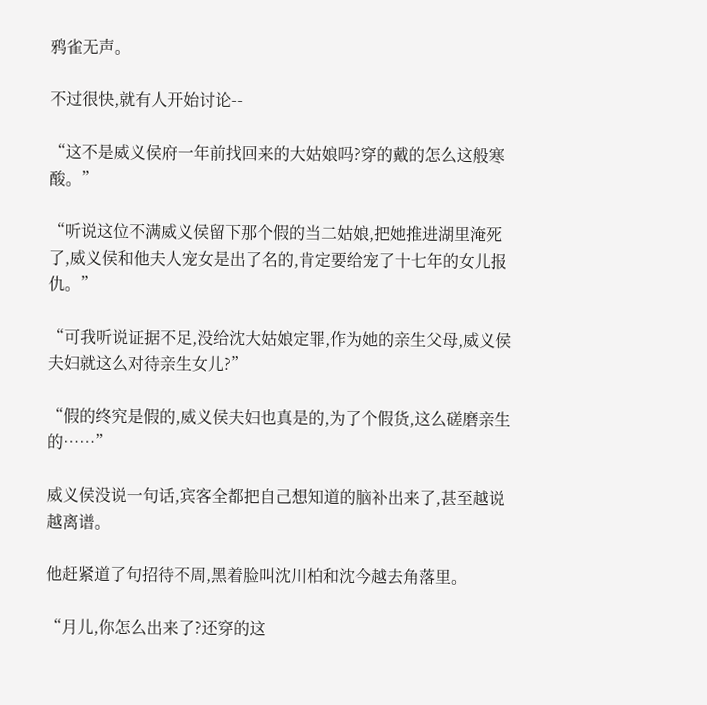鸦雀无声。

不过很快,就有人开始讨论--

“这不是威义侯府一年前找回来的大姑娘吗?穿的戴的怎么这般寒酸。”

“听说这位不满威义侯留下那个假的当二姑娘,把她推进湖里淹死了,威义侯和他夫人宠女是出了名的,肯定要给宠了十七年的女儿报仇。”

“可我听说证据不足,没给沈大姑娘定罪,作为她的亲生父母,威义侯夫妇就这么对待亲生女儿?”

“假的终究是假的,威义侯夫妇也真是的,为了个假货,这么磋磨亲生的……”

威义侯没说一句话,宾客全都把自己想知道的脑补出来了,甚至越说越离谱。

他赶紧道了句招待不周,黑着脸叫沈川柏和沈今越去角落里。

“月儿,你怎么出来了?还穿的这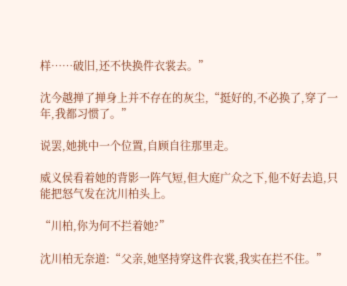样……破旧,还不快换件衣裳去。”

沈今越掸了掸身上并不存在的灰尘,“挺好的,不必换了,穿了一年,我都习惯了。”

说罢,她挑中一个位置,自顾自往那里走。

威义侯看着她的背影一阵气短,但大庭广众之下,他不好去追,只能把怒气发在沈川柏头上。

“川柏,你为何不拦着她?”

沈川柏无奈道:“父亲,她坚持穿这件衣裳,我实在拦不住。”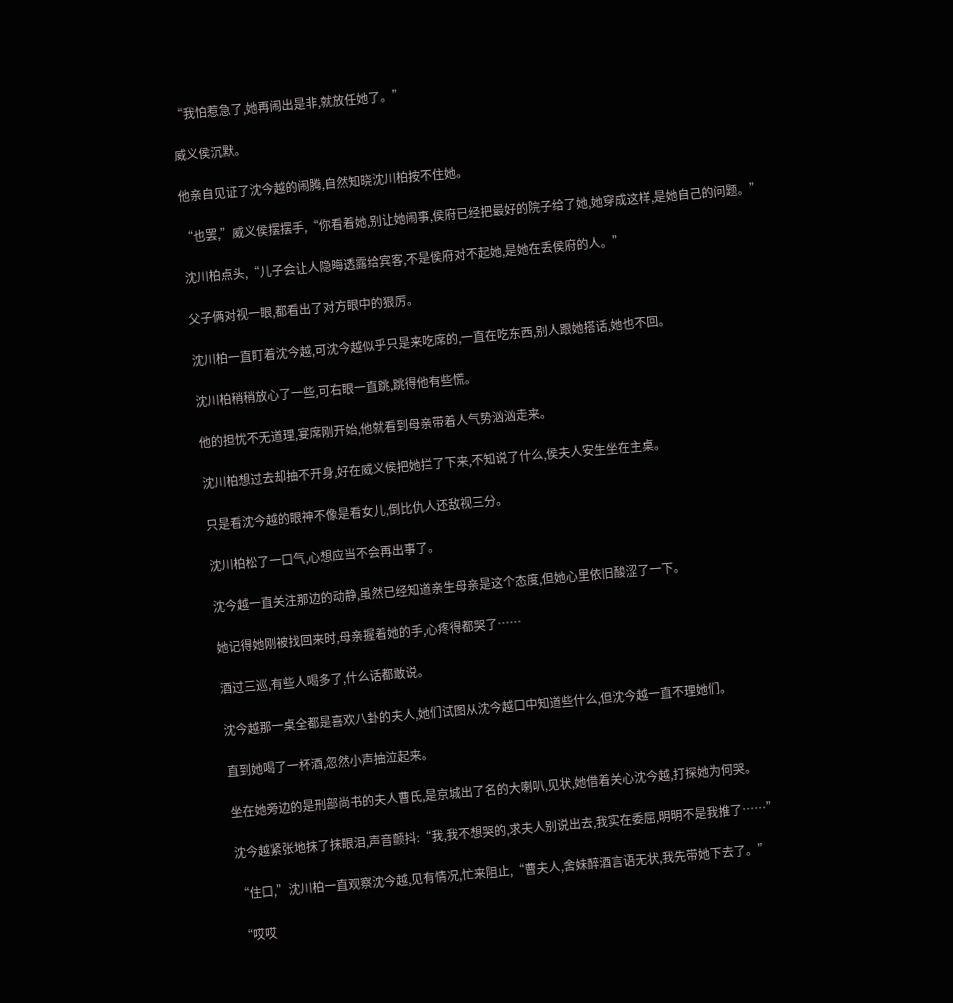“我怕惹急了,她再闹出是非,就放任她了。”

威义侯沉默。

他亲自见证了沈今越的闹腾,自然知晓沈川柏按不住她。

“也罢,”威义侯摆摆手,“你看着她,别让她闹事,侯府已经把最好的院子给了她,她穿成这样,是她自己的问题。”

沈川柏点头,“儿子会让人隐晦透露给宾客,不是侯府对不起她,是她在丢侯府的人。”

父子俩对视一眼,都看出了对方眼中的狠厉。

沈川柏一直盯着沈今越,可沈今越似乎只是来吃席的,一直在吃东西,别人跟她搭话,她也不回。

沈川柏稍稍放心了一些,可右眼一直跳,跳得他有些慌。

他的担忧不无道理,宴席刚开始,他就看到母亲带着人气势汹汹走来。

沈川柏想过去却抽不开身,好在威义侯把她拦了下来,不知说了什么,侯夫人安生坐在主桌。

只是看沈今越的眼神不像是看女儿,倒比仇人还敌视三分。

沈川柏松了一口气,心想应当不会再出事了。

沈今越一直关注那边的动静,虽然已经知道亲生母亲是这个态度,但她心里依旧酸涩了一下。

她记得她刚被找回来时,母亲握着她的手,心疼得都哭了……

酒过三巡,有些人喝多了,什么话都敢说。

沈今越那一桌全都是喜欢八卦的夫人,她们试图从沈今越口中知道些什么,但沈今越一直不理她们。

直到她喝了一杯酒,忽然小声抽泣起来。

坐在她旁边的是刑部尚书的夫人曹氏,是京城出了名的大喇叭,见状,她借着关心沈今越,打探她为何哭。

沈今越紧张地抹了抹眼泪,声音颤抖:“我,我不想哭的,求夫人别说出去,我实在委屈,明明不是我推了……”

“住口,”沈川柏一直观察沈今越,见有情况,忙来阻止,“曹夫人,舍妹醉酒言语无状,我先带她下去了。”

“哎哎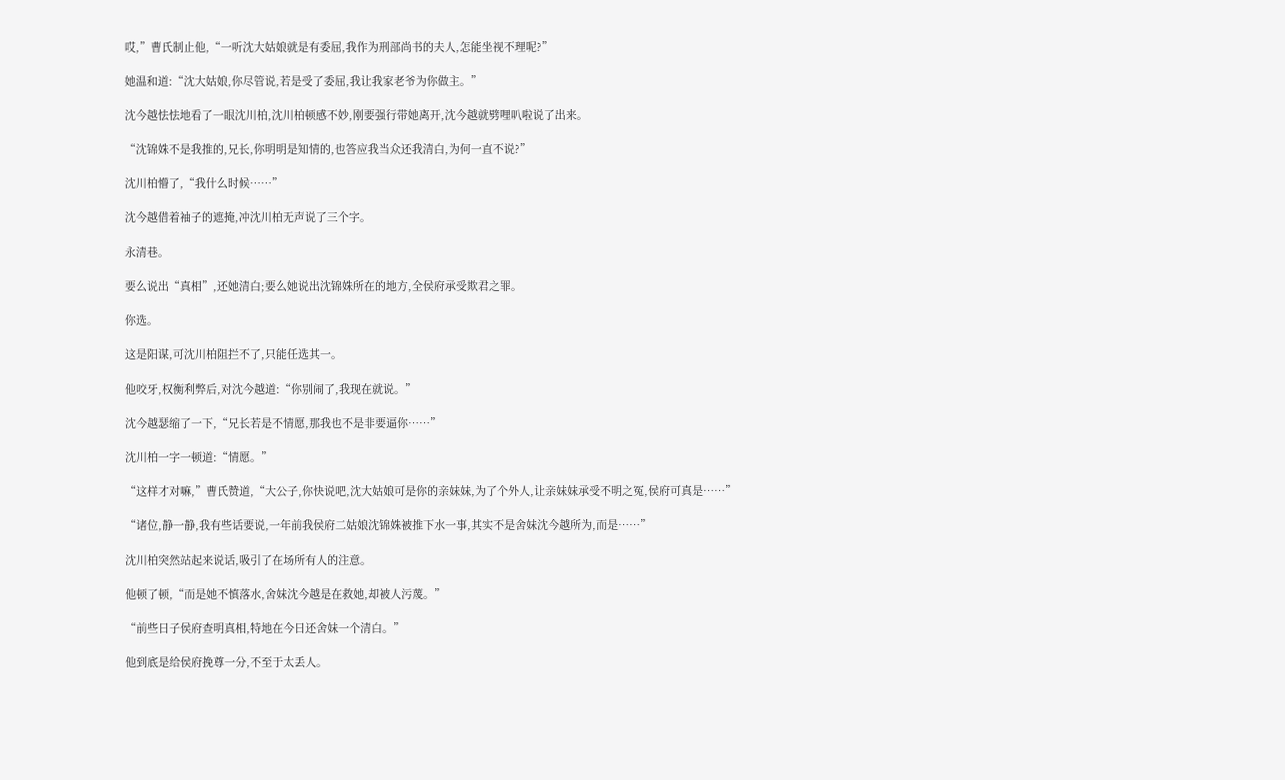哎,”曹氏制止他,“一听沈大姑娘就是有委屈,我作为刑部尚书的夫人,怎能坐视不理呢?”

她温和道:“沈大姑娘,你尽管说,若是受了委屈,我让我家老爷为你做主。”

沈今越怯怯地看了一眼沈川柏,沈川柏顿感不妙,刚要强行带她离开,沈今越就劈哩叭啦说了出来。

“沈锦姝不是我推的,兄长,你明明是知情的,也答应我当众还我清白,为何一直不说?”

沈川柏懵了,“我什么时候……”

沈今越借着袖子的遮掩,冲沈川柏无声说了三个字。

永清巷。

要么说出“真相”,还她清白;要么她说出沈锦姝所在的地方,全侯府承受欺君之罪。

你选。

这是阳谋,可沈川柏阻拦不了,只能任选其一。

他咬牙,权衡利弊后,对沈今越道:“你别闹了,我现在就说。”

沈今越瑟缩了一下,“兄长若是不情愿,那我也不是非要逼你……”

沈川柏一字一顿道:“情愿。”

“这样才对嘛,”曹氏赞道,“大公子,你快说吧,沈大姑娘可是你的亲妹妹,为了个外人,让亲妹妹承受不明之冤,侯府可真是……”

“诸位,静一静,我有些话要说,一年前我侯府二姑娘沈锦姝被推下水一事,其实不是舍妹沈今越所为,而是……”

沈川柏突然站起来说话,吸引了在场所有人的注意。

他顿了顿,“而是她不慎落水,舍妹沈今越是在救她,却被人污蔑。”

“前些日子侯府查明真相,特地在今日还舍妹一个清白。”

他到底是给侯府挽尊一分,不至于太丢人。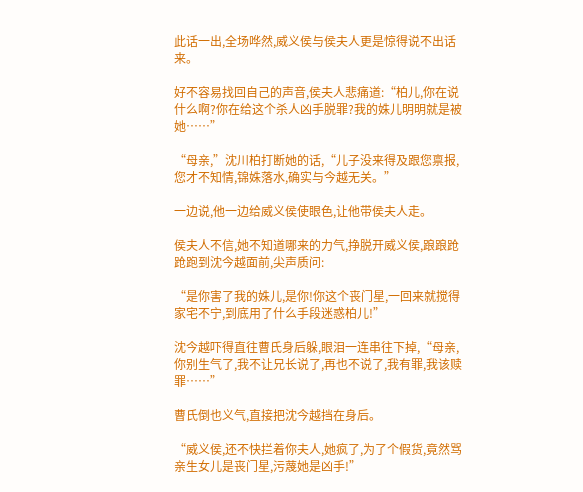此话一出,全场哗然,威义侯与侯夫人更是惊得说不出话来。

好不容易找回自己的声音,侯夫人悲痛道:“柏儿,你在说什么啊?你在给这个杀人凶手脱罪?我的姝儿明明就是被她……”

“母亲,”沈川柏打断她的话,“儿子没来得及跟您禀报,您才不知情,锦姝落水,确实与今越无关。”

一边说,他一边给威义侯使眼色,让他带侯夫人走。

侯夫人不信,她不知道哪来的力气,挣脱开威义侯,踉踉跄跄跑到沈今越面前,尖声质问:

“是你害了我的姝儿,是你!你这个丧门星,一回来就搅得家宅不宁,到底用了什么手段迷惑柏儿!”

沈今越吓得直往曹氏身后躲,眼泪一连串往下掉,“母亲,你别生气了,我不让兄长说了,再也不说了,我有罪,我该赎罪……”

曹氏倒也义气,直接把沈今越挡在身后。

“威义侯,还不快拦着你夫人,她疯了,为了个假货,竟然骂亲生女儿是丧门星,污蔑她是凶手!”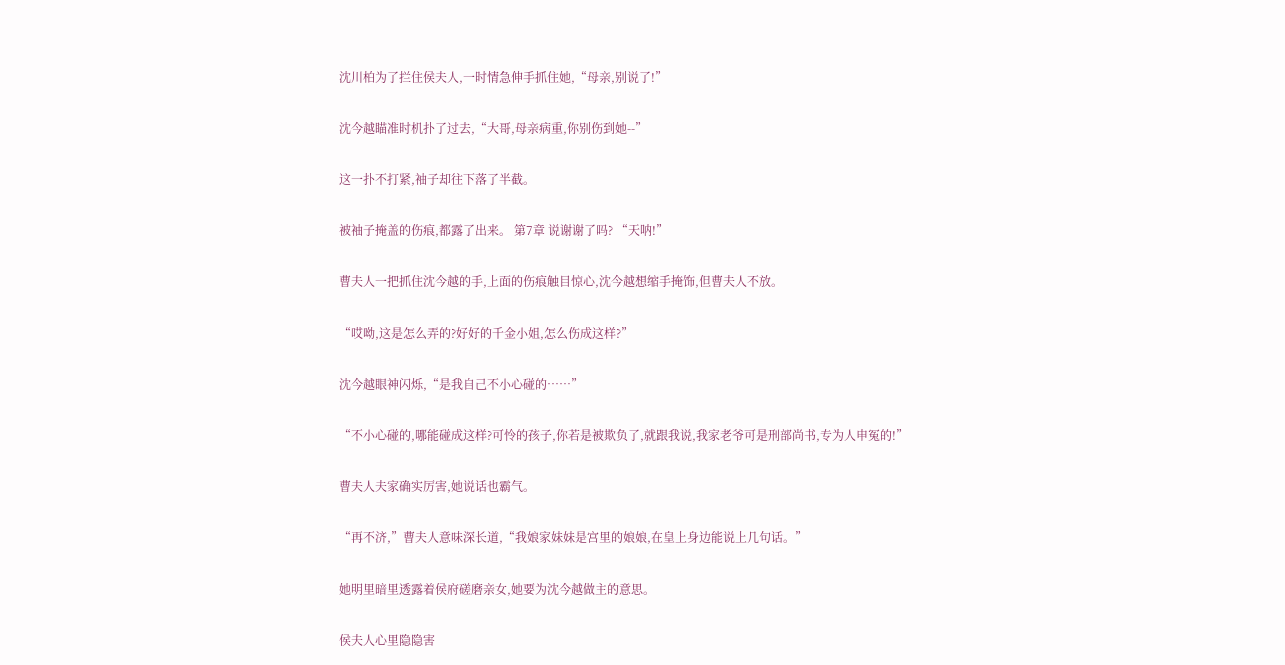沈川柏为了拦住侯夫人,一时情急伸手抓住她,“母亲,别说了!”

沈今越瞄准时机扑了过去,“大哥,母亲病重,你别伤到她--”

这一扑不打紧,袖子却往下落了半截。

被袖子掩盖的伤痕,都露了出来。 第7章 说谢谢了吗? “天呐!”

曹夫人一把抓住沈今越的手,上面的伤痕触目惊心,沈今越想缩手掩饰,但曹夫人不放。

“哎呦,这是怎么弄的?好好的千金小姐,怎么伤成这样?”

沈今越眼神闪烁,“是我自己不小心碰的……”

“不小心碰的,哪能碰成这样?可怜的孩子,你若是被欺负了,就跟我说,我家老爷可是刑部尚书,专为人申冤的!”

曹夫人夫家确实厉害,她说话也霸气。

“再不济,”曹夫人意味深长道,“我娘家妹妹是宫里的娘娘,在皇上身边能说上几句话。”

她明里暗里透露着侯府磋磨亲女,她要为沈今越做主的意思。

侯夫人心里隐隐害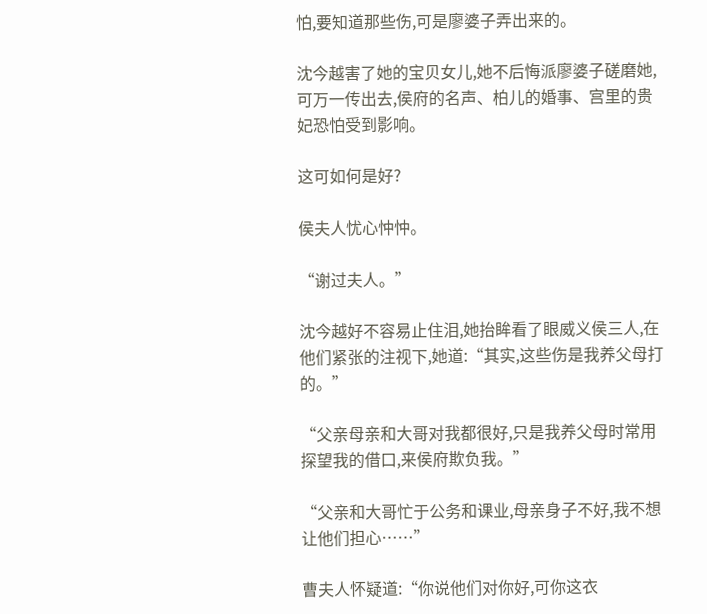怕,要知道那些伤,可是廖婆子弄出来的。

沈今越害了她的宝贝女儿,她不后悔派廖婆子磋磨她,可万一传出去,侯府的名声、柏儿的婚事、宫里的贵妃恐怕受到影响。

这可如何是好?

侯夫人忧心忡忡。

“谢过夫人。”

沈今越好不容易止住泪,她抬眸看了眼威义侯三人,在他们紧张的注视下,她道:“其实,这些伤是我养父母打的。”

“父亲母亲和大哥对我都很好,只是我养父母时常用探望我的借口,来侯府欺负我。”

“父亲和大哥忙于公务和课业,母亲身子不好,我不想让他们担心……”

曹夫人怀疑道:“你说他们对你好,可你这衣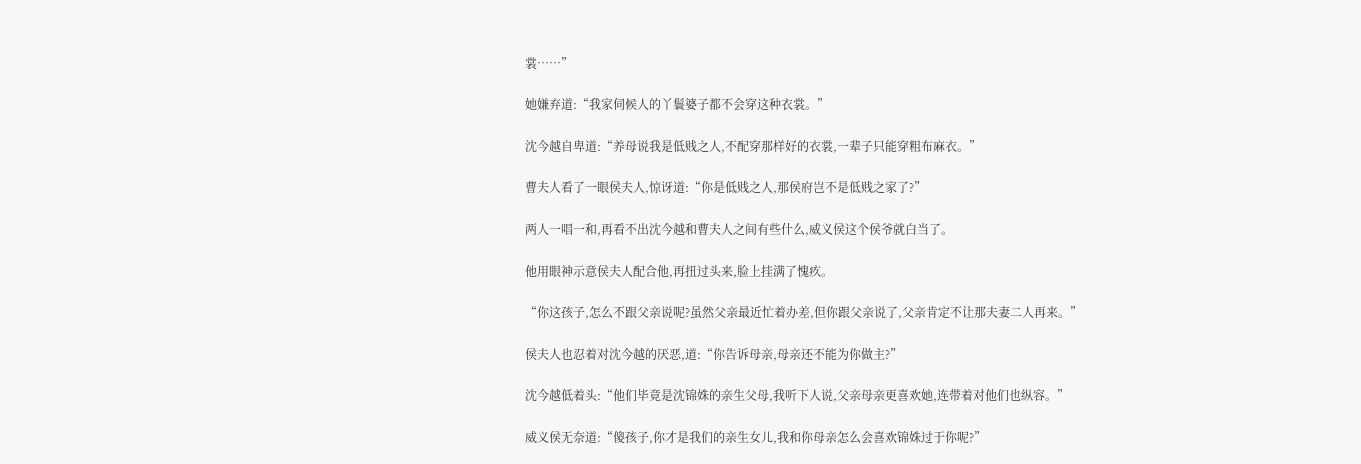裳……”

她嫌弃道:“我家伺候人的丫鬟婆子都不会穿这种衣裳。”

沈今越自卑道:“养母说我是低贱之人,不配穿那样好的衣裳,一辈子只能穿粗布麻衣。”

曹夫人看了一眼侯夫人,惊讶道:“你是低贱之人,那侯府岂不是低贱之家了?”

两人一唱一和,再看不出沈今越和曹夫人之间有些什么,威义侯这个侯爷就白当了。

他用眼神示意侯夫人配合他,再扭过头来,脸上挂满了愧疚。

“你这孩子,怎么不跟父亲说呢?虽然父亲最近忙着办差,但你跟父亲说了,父亲肯定不让那夫妻二人再来。”

侯夫人也忍着对沈今越的厌恶,道:“你告诉母亲,母亲还不能为你做主?”

沈今越低着头:“他们毕竟是沈锦姝的亲生父母,我听下人说,父亲母亲更喜欢她,连带着对他们也纵容。”

威义侯无奈道:“傻孩子,你才是我们的亲生女儿,我和你母亲怎么会喜欢锦姝过于你呢?”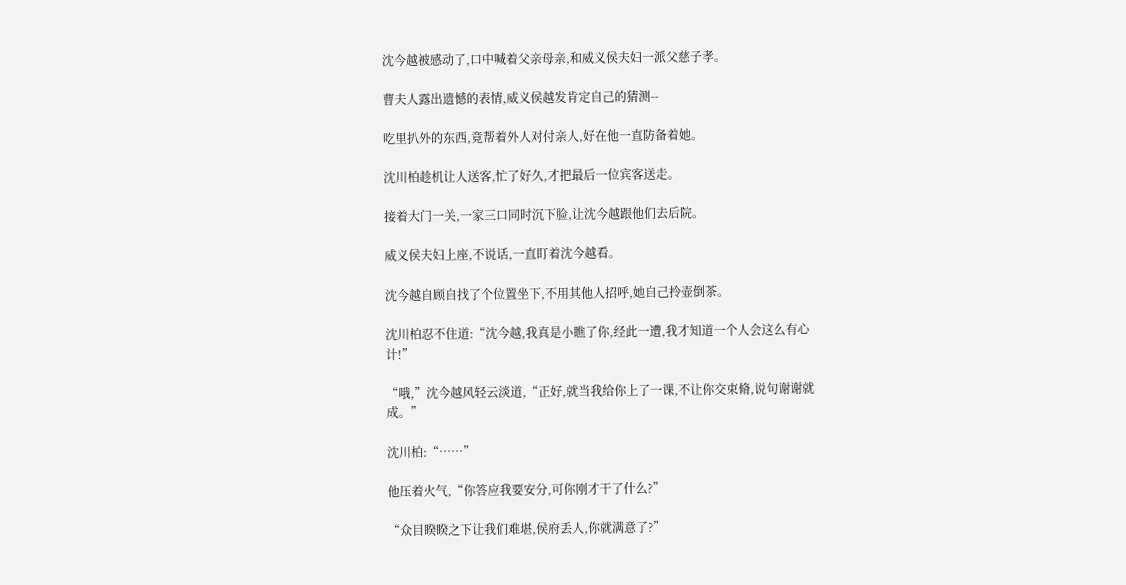沈今越被感动了,口中喊着父亲母亲,和威义侯夫妇一派父慈子孝。

曹夫人露出遗憾的表情,威义侯越发肯定自己的猜测--

吃里扒外的东西,竟帮着外人对付亲人,好在他一直防备着她。

沈川柏趁机让人送客,忙了好久,才把最后一位宾客送走。

接着大门一关,一家三口同时沉下脸,让沈今越跟他们去后院。

威义侯夫妇上座,不说话,一直盯着沈今越看。

沈今越自顾自找了个位置坐下,不用其他人招呼,她自己拎壶倒茶。

沈川柏忍不住道:“沈今越,我真是小瞧了你,经此一遭,我才知道一个人会这么有心计!”

“哦,”沈今越风轻云淡道,“正好,就当我给你上了一课,不让你交束脩,说句谢谢就成。”

沈川柏:“……”

他压着火气,“你答应我要安分,可你刚才干了什么?”

“众目睽睽之下让我们难堪,侯府丢人,你就满意了?”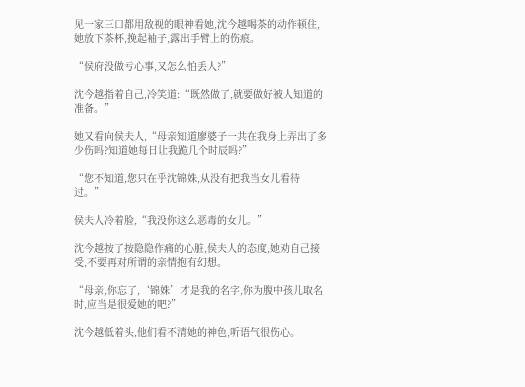见一家三口都用敌视的眼神看她,沈今越喝茶的动作顿住,她放下茶杯,挽起袖子,露出手臂上的伤痕。

“侯府没做亏心事,又怎么怕丢人?”

沈今越指着自己,冷笑道:“既然做了,就要做好被人知道的准备。”

她又看向侯夫人,“母亲知道廖婆子一共在我身上弄出了多少伤吗?知道她每日让我跪几个时辰吗?”

“您不知道,您只在乎沈锦姝,从没有把我当女儿看待过。”

侯夫人冷着脸,“我没你这么恶毒的女儿。”

沈今越按了按隐隐作痛的心脏,侯夫人的态度,她劝自己接受,不要再对所谓的亲情抱有幻想。

“母亲,你忘了,‘锦姝’才是我的名字,你为腹中孩儿取名时,应当是很爱她的吧?”

沈今越低着头,他们看不清她的神色,听语气很伤心。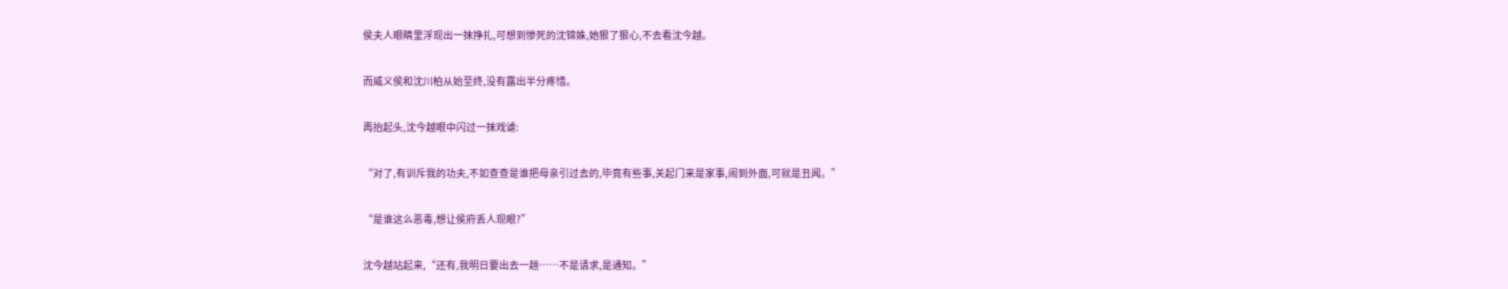侯夫人眼睛里浮现出一抹挣扎,可想到惨死的沈锦姝,她狠了狠心,不去看沈今越。

而威义侯和沈川柏从始至终,没有露出半分疼惜。

再抬起头,沈今越眼中闪过一抹戏谑:

“对了,有训斥我的功夫,不如查查是谁把母亲引过去的,毕竟有些事,关起门来是家事,闹到外面,可就是丑闻。”

“是谁这么恶毒,想让侯府丢人现眼?”

沈今越站起来,“还有,我明日要出去一趟……不是请求,是通知。”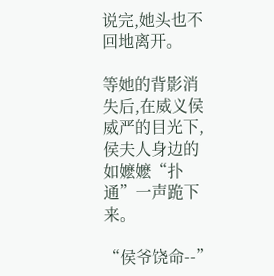说完,她头也不回地离开。

等她的背影消失后,在威义侯威严的目光下,侯夫人身边的如嬷嬷“扑通”一声跪下来。

“侯爷饶命--”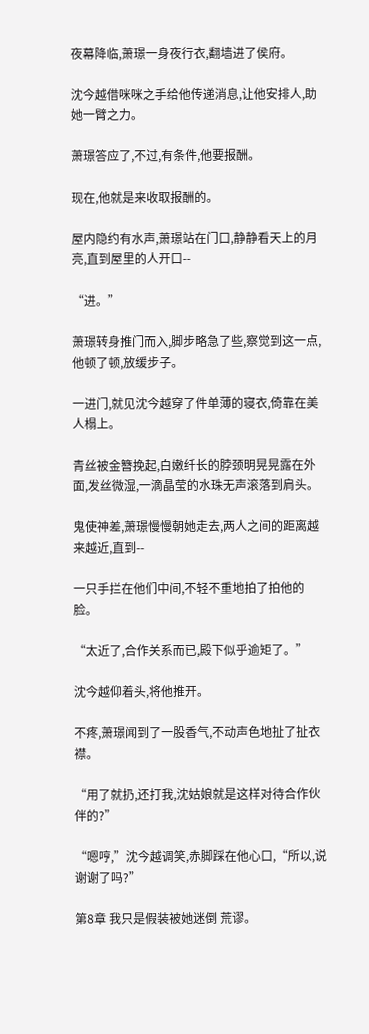夜幕降临,萧璟一身夜行衣,翻墙进了侯府。

沈今越借咪咪之手给他传递消息,让他安排人,助她一臂之力。

萧璟答应了,不过,有条件,他要报酬。

现在,他就是来收取报酬的。

屋内隐约有水声,萧璟站在门口,静静看天上的月亮,直到屋里的人开口--

“进。”

萧璟转身推门而入,脚步略急了些,察觉到这一点,他顿了顿,放缓步子。

一进门,就见沈今越穿了件单薄的寝衣,倚靠在美人榻上。

青丝被金簪挽起,白嫩纤长的脖颈明晃晃露在外面,发丝微湿,一滴晶莹的水珠无声滚落到肩头。

鬼使神差,萧璟慢慢朝她走去,两人之间的距离越来越近,直到--

一只手拦在他们中间,不轻不重地拍了拍他的脸。

“太近了,合作关系而已,殿下似乎逾矩了。”

沈今越仰着头,将他推开。

不疼,萧璟闻到了一股香气,不动声色地扯了扯衣襟。

“用了就扔,还打我,沈姑娘就是这样对待合作伙伴的?”

“嗯哼,”沈今越调笑,赤脚踩在他心口,“所以,说谢谢了吗?”

第8章 我只是假装被她迷倒 荒谬。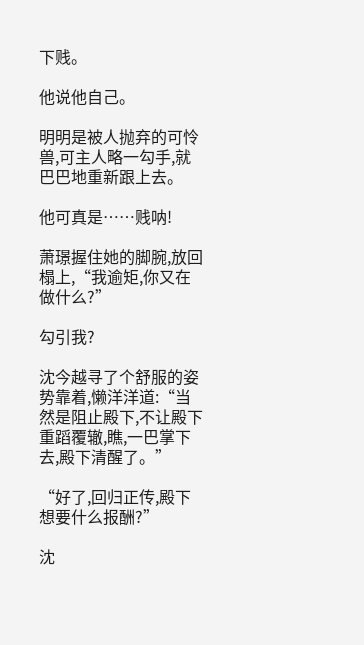下贱。

他说他自己。

明明是被人抛弃的可怜兽,可主人略一勾手,就巴巴地重新跟上去。

他可真是……贱呐!

萧璟握住她的脚腕,放回榻上,“我逾矩,你又在做什么?”

勾引我?

沈今越寻了个舒服的姿势靠着,懒洋洋道:“当然是阻止殿下,不让殿下重蹈覆辙,瞧,一巴掌下去,殿下清醒了。”

“好了,回归正传,殿下想要什么报酬?”

沈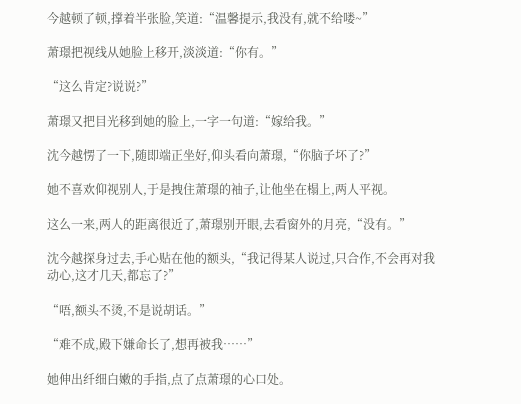今越顿了顿,撑着半张脸,笑道:“温馨提示,我没有,就不给喽~”

萧璟把视线从她脸上移开,淡淡道:“你有。”

“这么肯定?说说?”

萧璟又把目光移到她的脸上,一字一句道:“嫁给我。”

沈今越愣了一下,随即端正坐好,仰头看向萧璟,“你脑子坏了?”

她不喜欢仰视别人,于是拽住萧璟的袖子,让他坐在榻上,两人平视。

这么一来,两人的距离很近了,萧璟别开眼,去看窗外的月亮,“没有。”

沈今越探身过去,手心贴在他的额头,“我记得某人说过,只合作,不会再对我动心,这才几天,都忘了?”

“唔,额头不烫,不是说胡话。”

“难不成,殿下嫌命长了,想再被我……”

她伸出纤细白嫩的手指,点了点萧璟的心口处。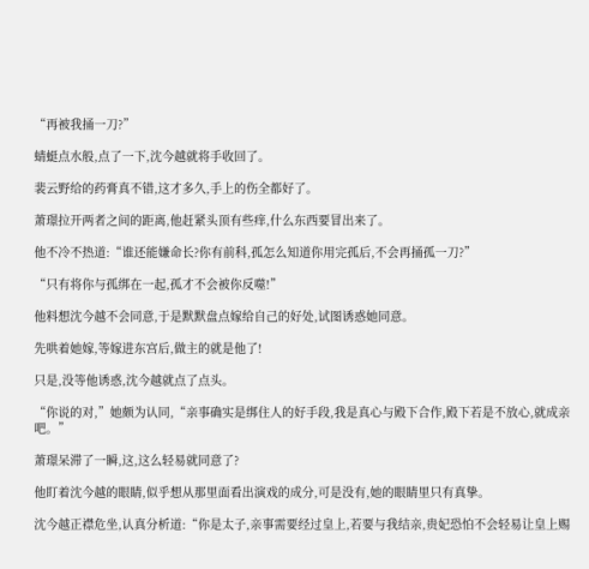“再被我捅一刀?”

蜻蜓点水般,点了一下,沈今越就将手收回了。

裴云野给的药膏真不错,这才多久,手上的伤全都好了。

萧璟拉开两者之间的距离,他赶紧头顶有些痒,什么东西要冒出来了。

他不冷不热道:“谁还能嫌命长?你有前科,孤怎么知道你用完孤后,不会再捅孤一刀?”

“只有将你与孤绑在一起,孤才不会被你反噬!”

他料想沈今越不会同意,于是默默盘点嫁给自己的好处,试图诱惑她同意。

先哄着她嫁,等嫁进东宫后,做主的就是他了!

只是,没等他诱惑,沈今越就点了点头。

“你说的对,”她颇为认同,“亲事确实是绑住人的好手段,我是真心与殿下合作,殿下若是不放心,就成亲吧。”

萧璟呆滞了一瞬,这,这么轻易就同意了?

他盯着沈今越的眼睛,似乎想从那里面看出演戏的成分,可是没有,她的眼睛里只有真挚。

沈今越正襟危坐,认真分析道:“你是太子,亲事需要经过皇上,若要与我结亲,贵妃恐怕不会轻易让皇上赐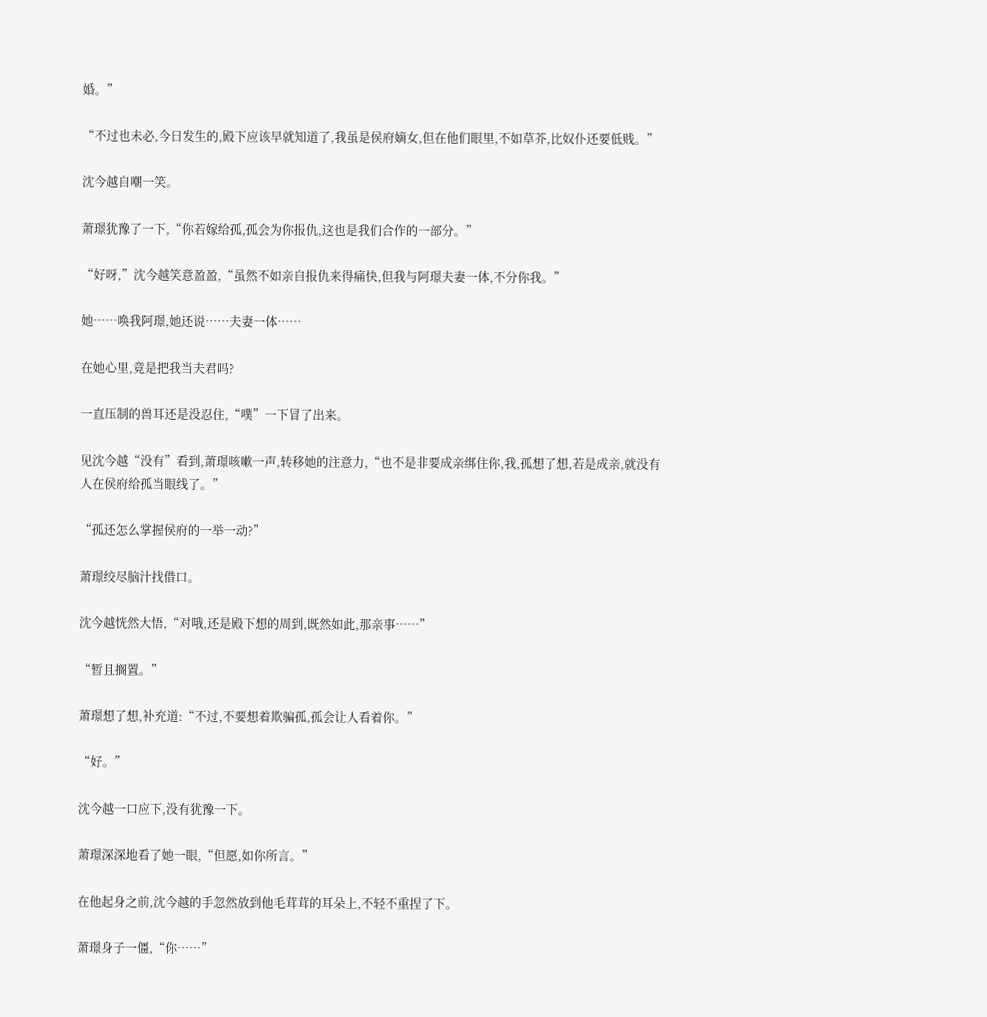婚。”

“不过也未必,今日发生的,殿下应该早就知道了,我虽是侯府嫡女,但在他们眼里,不如草芥,比奴仆还要低贱。”

沈今越自嘲一笑。

萧璟犹豫了一下,“你若嫁给孤,孤会为你报仇,这也是我们合作的一部分。”

“好呀,”沈今越笑意盈盈,“虽然不如亲自报仇来得痛快,但我与阿璟夫妻一体,不分你我。”

她……唤我阿璟,她还说……夫妻一体……

在她心里,竟是把我当夫君吗?

一直压制的兽耳还是没忍住,“噗”一下冒了出来。

见沈今越“没有”看到,萧璟咳嗽一声,转移她的注意力,“也不是非要成亲绑住你,我,孤想了想,若是成亲,就没有人在侯府给孤当眼线了。”

“孤还怎么掌握侯府的一举一动?”

萧璟绞尽脑汁找借口。

沈今越恍然大悟,“对哦,还是殿下想的周到,既然如此,那亲事……”

“暂且搁置。”

萧璟想了想,补充道:“不过,不要想着欺骗孤,孤会让人看着你。”

“好。”

沈今越一口应下,没有犹豫一下。

萧璟深深地看了她一眼,“但愿,如你所言。”

在他起身之前,沈今越的手忽然放到他毛茸茸的耳朵上,不轻不重捏了下。

萧璟身子一僵,“你……”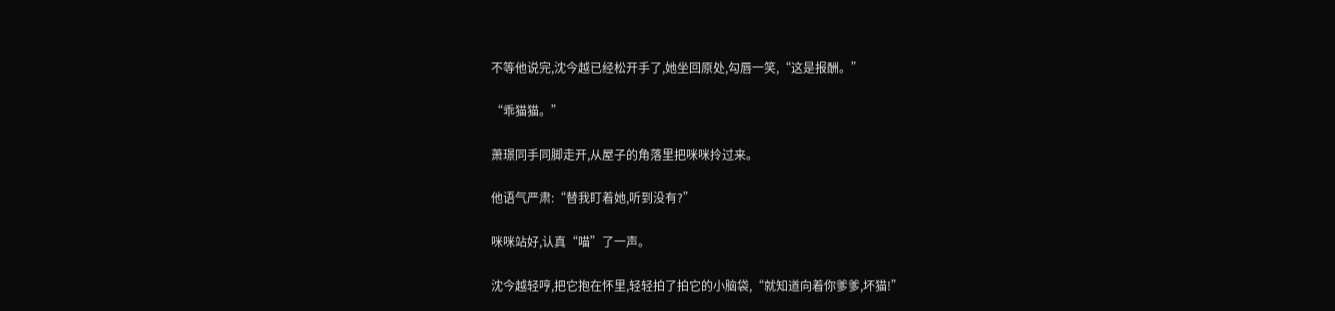不等他说完,沈今越已经松开手了,她坐回原处,勾唇一笑,“这是报酬。”

“乖猫猫。”

萧璟同手同脚走开,从屋子的角落里把咪咪拎过来。

他语气严肃:“替我盯着她,听到没有?”

咪咪站好,认真“喵”了一声。

沈今越轻哼,把它抱在怀里,轻轻拍了拍它的小脑袋,“就知道向着你爹爹,坏猫!”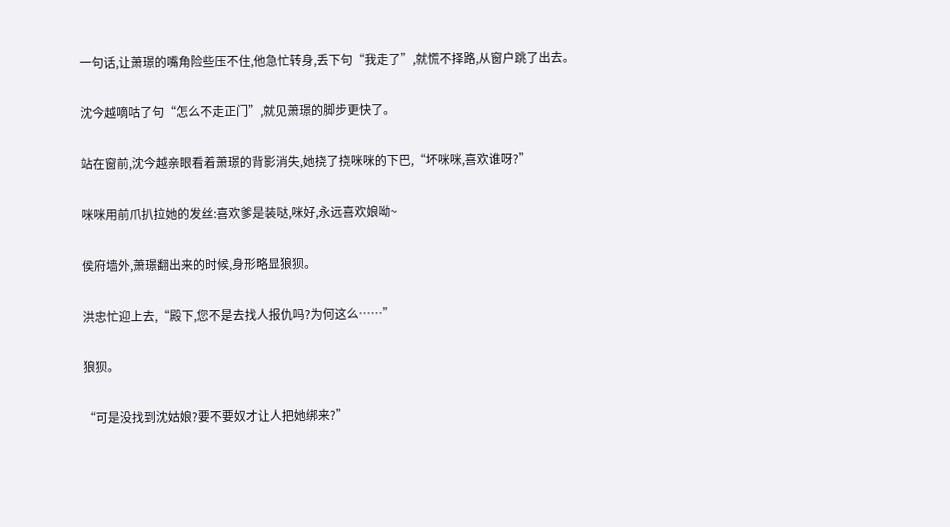一句话,让萧璟的嘴角险些压不住,他急忙转身,丢下句“我走了”,就慌不择路,从窗户跳了出去。

沈今越嘀咕了句“怎么不走正门”,就见萧璟的脚步更快了。

站在窗前,沈今越亲眼看着萧璟的背影消失,她挠了挠咪咪的下巴,“坏咪咪,喜欢谁呀?”

咪咪用前爪扒拉她的发丝:喜欢爹是装哒,咪好,永远喜欢娘呦~

侯府墙外,萧璟翻出来的时候,身形略显狼狈。

洪忠忙迎上去,“殿下,您不是去找人报仇吗?为何这么……”

狼狈。

“可是没找到沈姑娘?要不要奴才让人把她绑来?”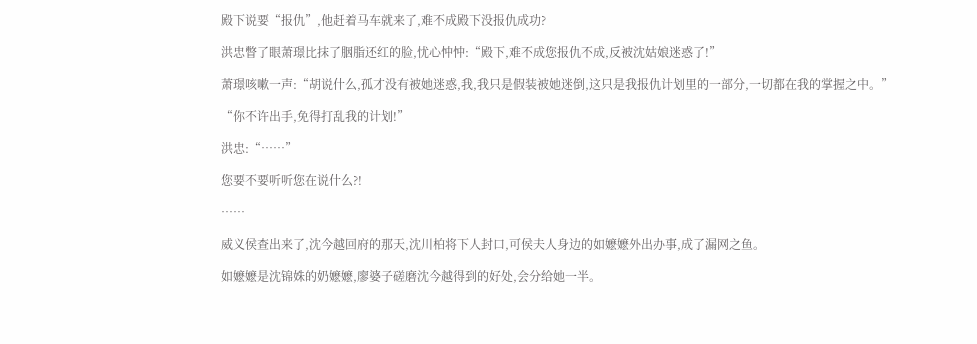殿下说要“报仇”,他赶着马车就来了,难不成殿下没报仇成功?

洪忠瞥了眼萧璟比抹了胭脂还红的脸,忧心忡忡:“殿下,难不成您报仇不成,反被沈姑娘迷惑了!”

萧璟咳嗽一声:“胡说什么,孤才没有被她迷惑,我,我只是假装被她迷倒,这只是我报仇计划里的一部分,一切都在我的掌握之中。”

“你不许出手,免得打乱我的计划!”

洪忠:“……”

您要不要听听您在说什么?!

……

威义侯查出来了,沈今越回府的那天,沈川柏将下人封口,可侯夫人身边的如嬷嬷外出办事,成了漏网之鱼。

如嬷嬷是沈锦姝的奶嬷嬷,廖婆子磋磨沈今越得到的好处,会分给她一半。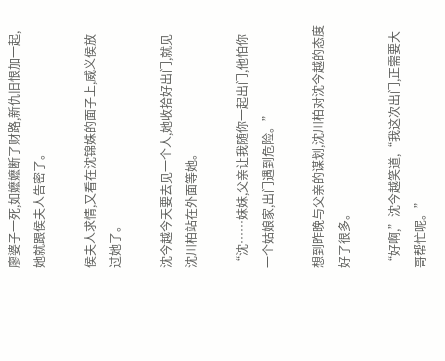廖婆子一死,如嬷嬷断了财路,新仇旧恨加一起,她就跟侯夫人告密了。

侯夫人求情,又看在沈锦姝的面子上,威义侯放过她了。

沈今越今天要去见一个人,她收拾好出门,就见沈川柏站在外面等她。

“沈……妹妹,父亲让我随你一起出门,他怕你一个姑娘家,出门遇到危险。”

想到昨晚与父亲的谋划,沈川柏对沈今越的态度好了很多。

“好啊,”沈今越笑道,“我这次出门,正需要大哥帮忙呢。”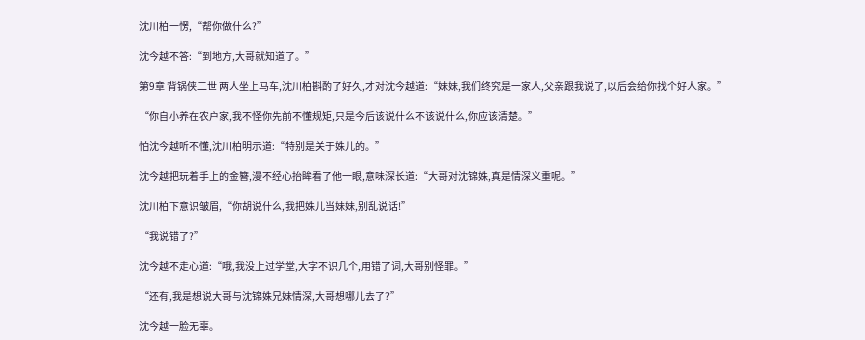沈川柏一愣,“帮你做什么?”

沈今越不答:“到地方,大哥就知道了。”

第9章 背锅侠二世 两人坐上马车,沈川柏斟酌了好久,才对沈今越道:“妹妹,我们终究是一家人,父亲跟我说了,以后会给你找个好人家。”

“你自小养在农户家,我不怪你先前不懂规矩,只是今后该说什么不该说什么,你应该清楚。”

怕沈今越听不懂,沈川柏明示道:“特别是关于姝儿的。”

沈今越把玩着手上的金簪,漫不经心抬眸看了他一眼,意味深长道:“大哥对沈锦姝,真是情深义重呢。”

沈川柏下意识皱眉,“你胡说什么,我把姝儿当妹妹,别乱说话!”

“我说错了?”

沈今越不走心道:“哦,我没上过学堂,大字不识几个,用错了词,大哥别怪罪。”

“还有,我是想说大哥与沈锦姝兄妹情深,大哥想哪儿去了?”

沈今越一脸无辜。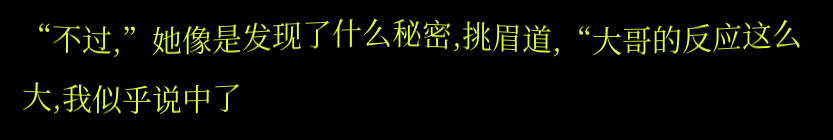“不过,”她像是发现了什么秘密,挑眉道,“大哥的反应这么大,我似乎说中了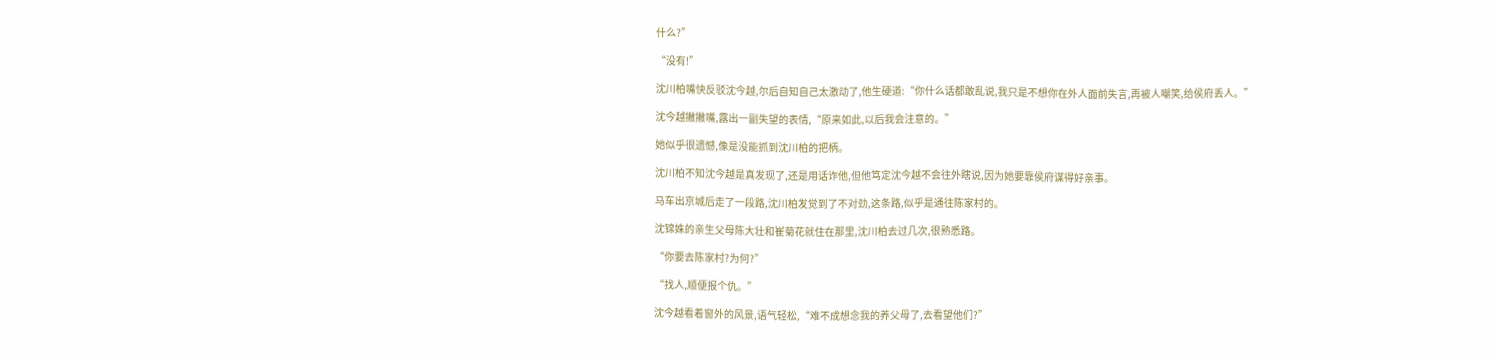什么?”

“没有!”

沈川柏嘴快反驳沈今越,尔后自知自己太激动了,他生硬道:“你什么话都敢乱说,我只是不想你在外人面前失言,再被人嘲笑,给侯府丢人。”

沈今越撇撇嘴,露出一副失望的表情,“原来如此,以后我会注意的。”

她似乎很遗憾,像是没能抓到沈川柏的把柄。

沈川柏不知沈今越是真发现了,还是用话诈他,但他笃定沈今越不会往外瞎说,因为她要靠侯府谋得好亲事。

马车出京城后走了一段路,沈川柏发觉到了不对劲,这条路,似乎是通往陈家村的。

沈锦姝的亲生父母陈大壮和崔菊花就住在那里,沈川柏去过几次,很熟悉路。

“你要去陈家村?为何?”

“找人,顺便报个仇。”

沈今越看着窗外的风景,语气轻松,“难不成想念我的养父母了,去看望他们?”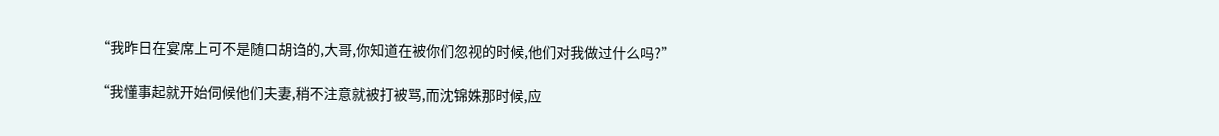“我昨日在宴席上可不是随口胡诌的,大哥,你知道在被你们忽视的时候,他们对我做过什么吗?”

“我懂事起就开始伺候他们夫妻,稍不注意就被打被骂,而沈锦姝那时候,应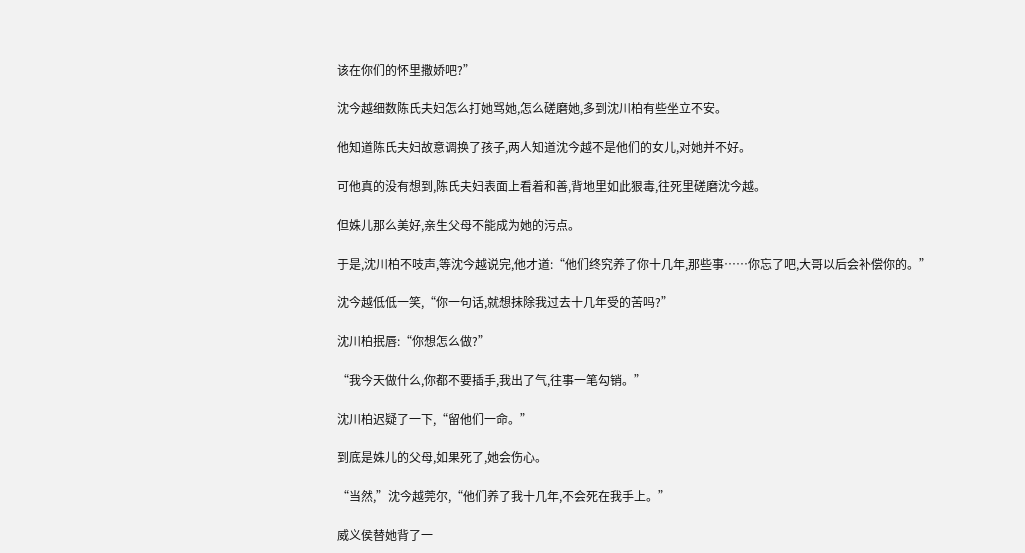该在你们的怀里撒娇吧?”

沈今越细数陈氏夫妇怎么打她骂她,怎么磋磨她,多到沈川柏有些坐立不安。

他知道陈氏夫妇故意调换了孩子,两人知道沈今越不是他们的女儿,对她并不好。

可他真的没有想到,陈氏夫妇表面上看着和善,背地里如此狠毒,往死里磋磨沈今越。

但姝儿那么美好,亲生父母不能成为她的污点。

于是,沈川柏不吱声,等沈今越说完,他才道:“他们终究养了你十几年,那些事……你忘了吧,大哥以后会补偿你的。”

沈今越低低一笑,“你一句话,就想抹除我过去十几年受的苦吗?”

沈川柏抿唇:“你想怎么做?”

“我今天做什么,你都不要插手,我出了气,往事一笔勾销。”

沈川柏迟疑了一下,“留他们一命。”

到底是姝儿的父母,如果死了,她会伤心。

“当然,”沈今越莞尔,“他们养了我十几年,不会死在我手上。”

威义侯替她背了一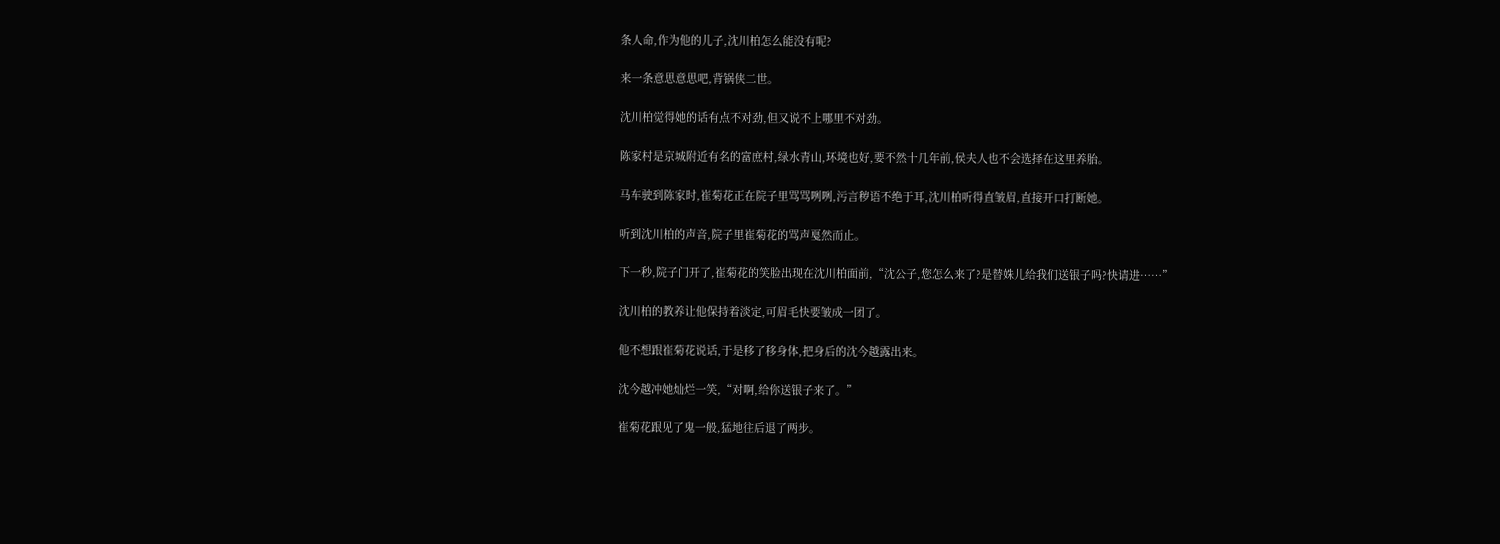条人命,作为他的儿子,沈川柏怎么能没有呢?

来一条意思意思吧,背锅侠二世。

沈川柏觉得她的话有点不对劲,但又说不上哪里不对劲。

陈家村是京城附近有名的富庶村,绿水青山,环境也好,要不然十几年前,侯夫人也不会选择在这里养胎。

马车驶到陈家时,崔菊花正在院子里骂骂咧咧,污言秽语不绝于耳,沈川柏听得直皱眉,直接开口打断她。

听到沈川柏的声音,院子里崔菊花的骂声戛然而止。

下一秒,院子门开了,崔菊花的笑脸出现在沈川柏面前,“沈公子,您怎么来了?是替姝儿给我们送银子吗?快请进……”

沈川柏的教养让他保持着淡定,可眉毛快要皱成一团了。

他不想跟崔菊花说话,于是移了移身体,把身后的沈今越露出来。

沈今越冲她灿烂一笑,“对啊,给你送银子来了。”

崔菊花跟见了鬼一般,猛地往后退了两步。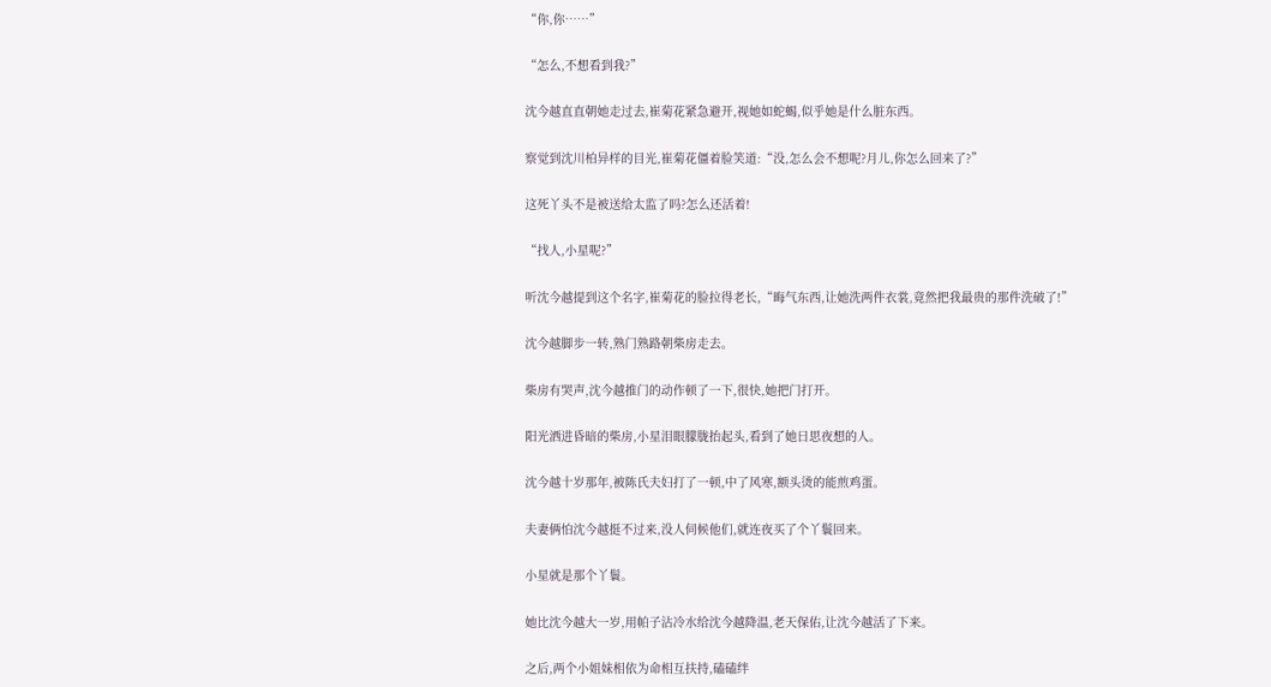“你,你……”

“怎么,不想看到我?”

沈今越直直朝她走过去,崔菊花紧急避开,视她如蛇蝎,似乎她是什么脏东西。

察觉到沈川柏异样的目光,崔菊花僵着脸笑道:“没,怎么会不想呢?月儿,你怎么回来了?”

这死丫头不是被送给太监了吗?怎么还活着!

“找人,小星呢?”

听沈今越提到这个名字,崔菊花的脸拉得老长,“晦气东西,让她洗两件衣裳,竟然把我最贵的那件洗破了!”

沈今越脚步一转,熟门熟路朝柴房走去。

柴房有哭声,沈今越推门的动作顿了一下,很快,她把门打开。

阳光洒进昏暗的柴房,小星泪眼朦胧抬起头,看到了她日思夜想的人。

沈今越十岁那年,被陈氏夫妇打了一顿,中了风寒,额头烫的能煎鸡蛋。

夫妻俩怕沈今越挺不过来,没人伺候他们,就连夜买了个丫鬟回来。

小星就是那个丫鬟。

她比沈今越大一岁,用帕子沾冷水给沈今越降温,老天保佑,让沈今越活了下来。

之后,两个小姐妹相依为命相互扶持,磕磕绊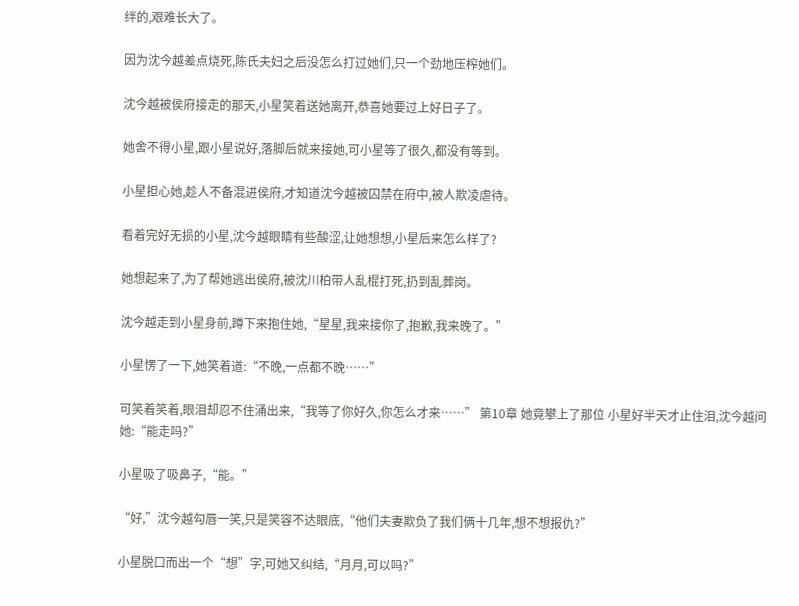绊的,艰难长大了。

因为沈今越差点烧死,陈氏夫妇之后没怎么打过她们,只一个劲地压榨她们。

沈今越被侯府接走的那天,小星笑着送她离开,恭喜她要过上好日子了。

她舍不得小星,跟小星说好,落脚后就来接她,可小星等了很久,都没有等到。

小星担心她,趁人不备混进侯府,才知道沈今越被囚禁在府中,被人欺凌虐待。

看着完好无损的小星,沈今越眼睛有些酸涩,让她想想,小星后来怎么样了?

她想起来了,为了帮她逃出侯府,被沈川柏带人乱棍打死,扔到乱葬岗。

沈今越走到小星身前,蹲下来抱住她,“星星,我来接你了,抱歉,我来晚了。”

小星愣了一下,她笑着道:“不晚,一点都不晚……”

可笑着笑着,眼泪却忍不住涌出来,“我等了你好久,你怎么才来……” 第10章 她竟攀上了那位 小星好半天才止住泪,沈今越问她:“能走吗?”

小星吸了吸鼻子,“能。”

“好,”沈今越勾唇一笑,只是笑容不达眼底,“他们夫妻欺负了我们俩十几年,想不想报仇?”

小星脱口而出一个“想”字,可她又纠结,“月月,可以吗?”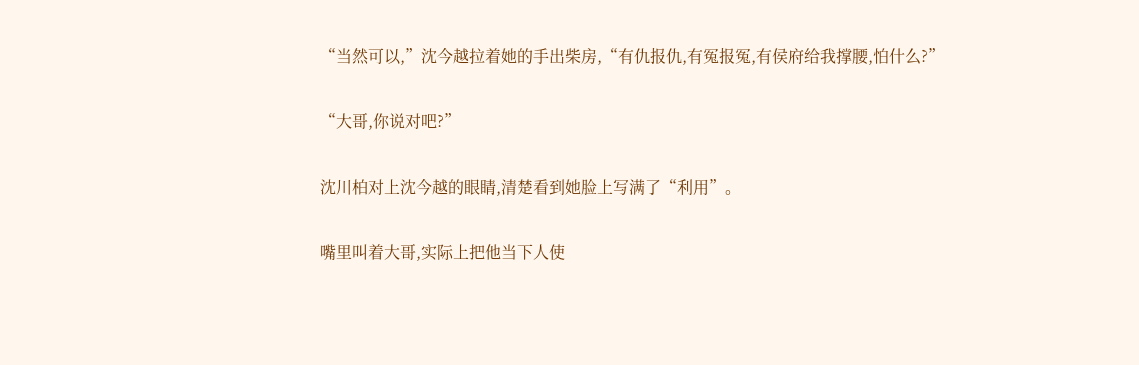“当然可以,”沈今越拉着她的手出柴房,“有仇报仇,有冤报冤,有侯府给我撑腰,怕什么?”

“大哥,你说对吧?”

沈川柏对上沈今越的眼睛,清楚看到她脸上写满了“利用”。

嘴里叫着大哥,实际上把他当下人使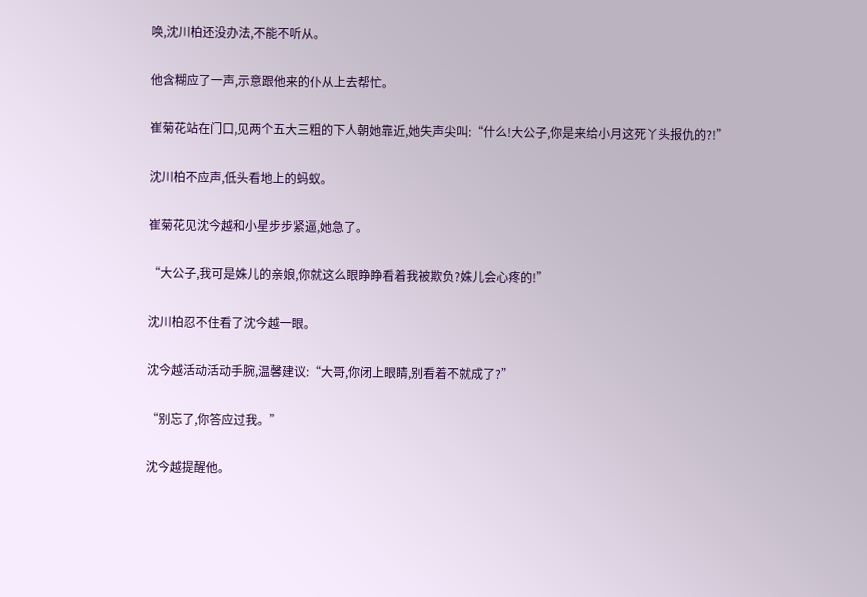唤,沈川柏还没办法,不能不听从。

他含糊应了一声,示意跟他来的仆从上去帮忙。

崔菊花站在门口,见两个五大三粗的下人朝她靠近,她失声尖叫:“什么!大公子,你是来给小月这死丫头报仇的?!”

沈川柏不应声,低头看地上的蚂蚁。

崔菊花见沈今越和小星步步紧逼,她急了。

“大公子,我可是姝儿的亲娘,你就这么眼睁睁看着我被欺负?姝儿会心疼的!”

沈川柏忍不住看了沈今越一眼。

沈今越活动活动手腕,温馨建议:“大哥,你闭上眼睛,别看着不就成了?”

“别忘了,你答应过我。”

沈今越提醒他。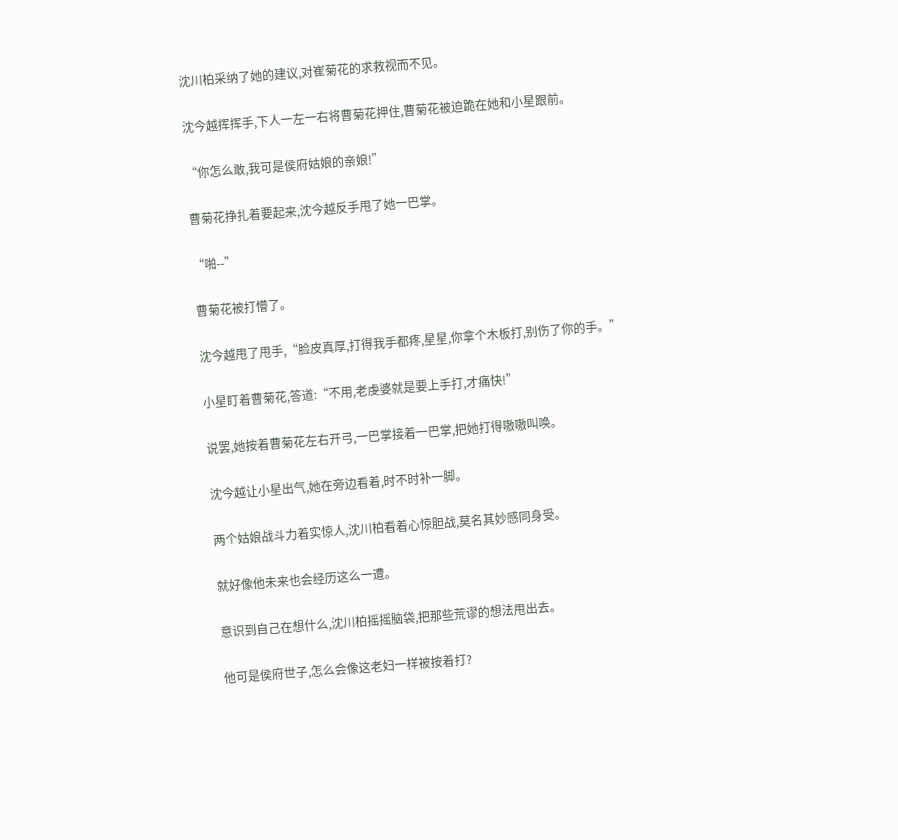沈川柏采纳了她的建议,对崔菊花的求救视而不见。

沈今越挥挥手,下人一左一右将曹菊花押住,曹菊花被迫跪在她和小星跟前。

“你怎么敢,我可是侯府姑娘的亲娘!”

曹菊花挣扎着要起来,沈今越反手甩了她一巴掌。

“啪--”

曹菊花被打懵了。

沈今越甩了甩手,“脸皮真厚,打得我手都疼,星星,你拿个木板打,别伤了你的手。”

小星盯着曹菊花,答道:“不用,老虔婆就是要上手打,才痛快!”

说罢,她按着曹菊花左右开弓,一巴掌接着一巴掌,把她打得嗷嗷叫唤。

沈今越让小星出气,她在旁边看着,时不时补一脚。

两个姑娘战斗力着实惊人,沈川柏看着心惊胆战,莫名其妙感同身受。

就好像他未来也会经历这么一遭。

意识到自己在想什么,沈川柏摇摇脑袋,把那些荒谬的想法甩出去。

他可是侯府世子,怎么会像这老妇一样被按着打?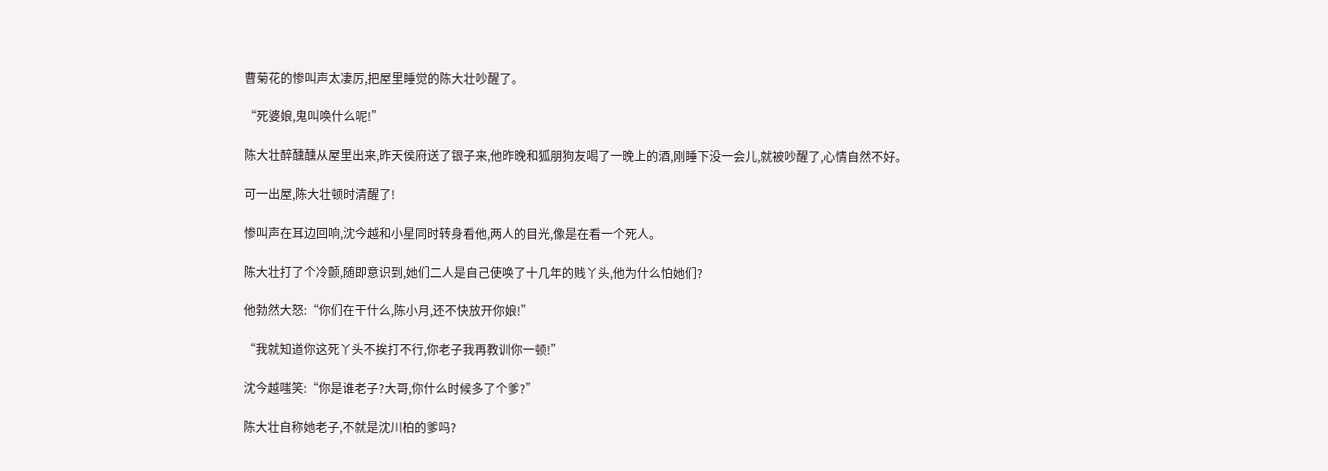曹菊花的惨叫声太凄厉,把屋里睡觉的陈大壮吵醒了。

“死婆娘,鬼叫唤什么呢!”

陈大壮醉醺醺从屋里出来,昨天侯府送了银子来,他昨晚和狐朋狗友喝了一晚上的酒,刚睡下没一会儿,就被吵醒了,心情自然不好。

可一出屋,陈大壮顿时清醒了!

惨叫声在耳边回响,沈今越和小星同时转身看他,两人的目光,像是在看一个死人。

陈大壮打了个冷颤,随即意识到,她们二人是自己使唤了十几年的贱丫头,他为什么怕她们?

他勃然大怒:“你们在干什么,陈小月,还不快放开你娘!”

“我就知道你这死丫头不挨打不行,你老子我再教训你一顿!”

沈今越嗤笑:“你是谁老子?大哥,你什么时候多了个爹?”

陈大壮自称她老子,不就是沈川柏的爹吗?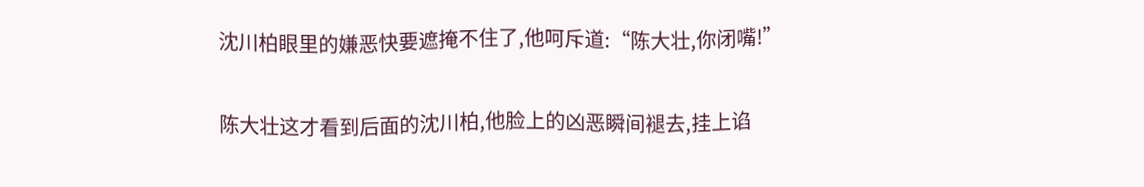沈川柏眼里的嫌恶快要遮掩不住了,他呵斥道:“陈大壮,你闭嘴!”

陈大壮这才看到后面的沈川柏,他脸上的凶恶瞬间褪去,挂上谄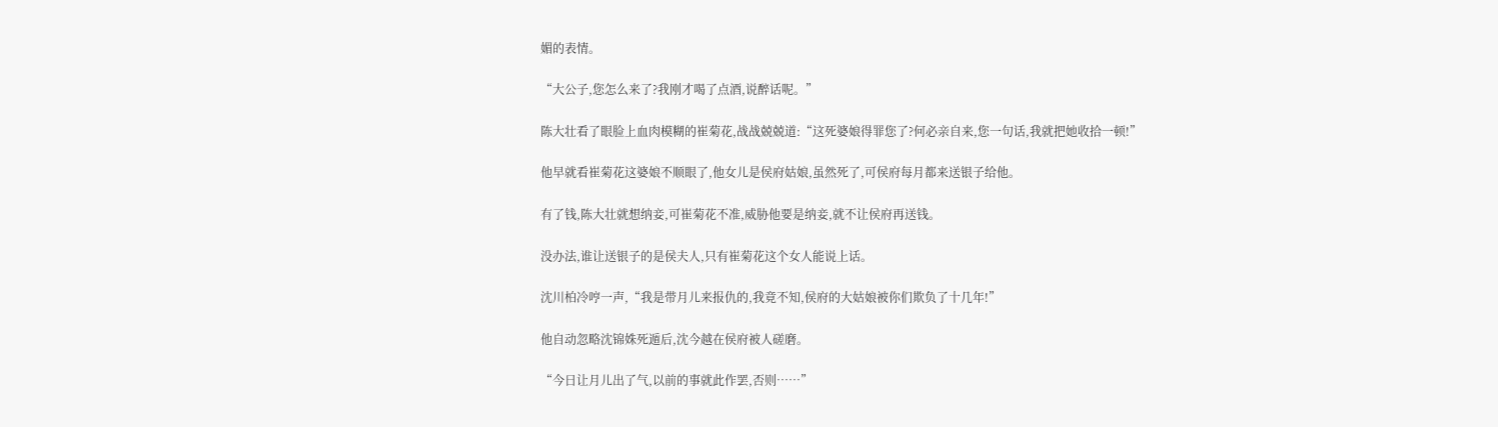媚的表情。

“大公子,您怎么来了?我刚才喝了点酒,说醉话呢。”

陈大壮看了眼脸上血肉模糊的崔菊花,战战兢兢道:“这死婆娘得罪您了?何必亲自来,您一句话,我就把她收拾一顿!”

他早就看崔菊花这婆娘不顺眼了,他女儿是侯府姑娘,虽然死了,可侯府每月都来送银子给他。

有了钱,陈大壮就想纳妾,可崔菊花不准,威胁他要是纳妾,就不让侯府再送钱。

没办法,谁让送银子的是侯夫人,只有崔菊花这个女人能说上话。

沈川柏冷哼一声,“我是带月儿来报仇的,我竟不知,侯府的大姑娘被你们欺负了十几年!”

他自动忽略沈锦姝死遁后,沈今越在侯府被人磋磨。

“今日让月儿出了气,以前的事就此作罢,否则……”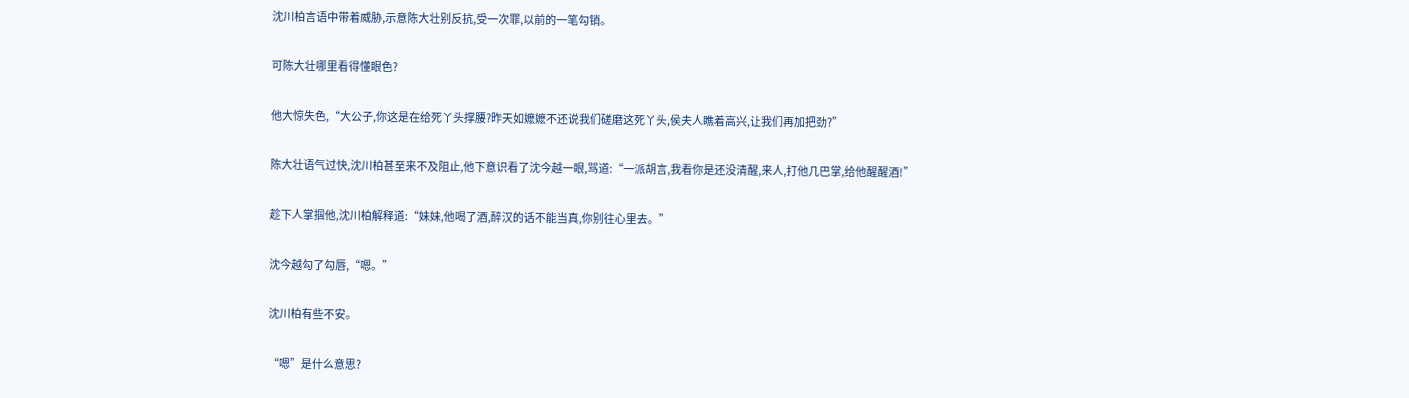沈川柏言语中带着威胁,示意陈大壮别反抗,受一次罪,以前的一笔勾销。

可陈大壮哪里看得懂眼色?

他大惊失色,“大公子,你这是在给死丫头撑腰?昨天如嬷嬷不还说我们磋磨这死丫头,侯夫人瞧着高兴,让我们再加把劲?”

陈大壮语气过快,沈川柏甚至来不及阻止,他下意识看了沈今越一眼,骂道:“一派胡言,我看你是还没清醒,来人,打他几巴掌,给他醒醒酒!”

趁下人掌掴他,沈川柏解释道:“妹妹,他喝了酒,醉汉的话不能当真,你别往心里去。”

沈今越勾了勾唇,“嗯。”

沈川柏有些不安。

“嗯”是什么意思?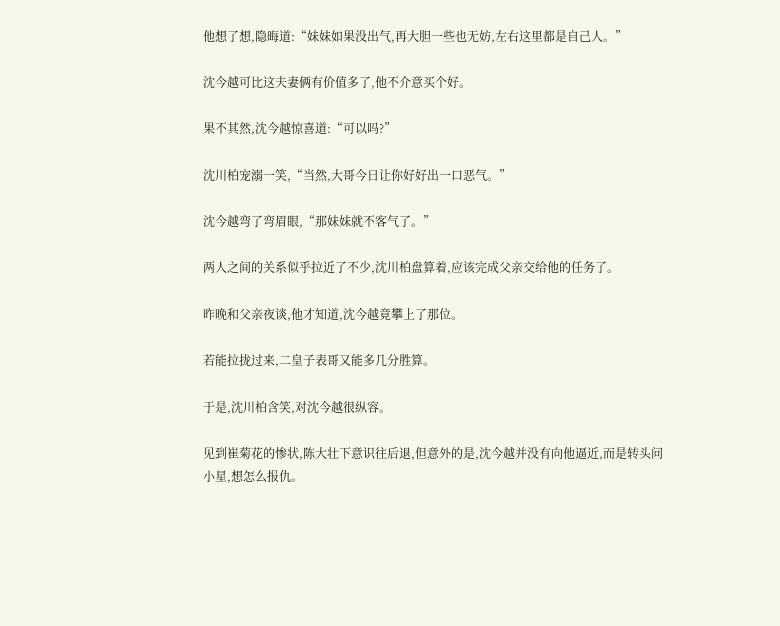他想了想,隐晦道:“妹妹如果没出气,再大胆一些也无妨,左右这里都是自己人。”

沈今越可比这夫妻俩有价值多了,他不介意买个好。

果不其然,沈今越惊喜道:“可以吗?”

沈川柏宠溺一笑,“当然,大哥今日让你好好出一口恶气。”

沈今越弯了弯眉眼,“那妹妹就不客气了。”

两人之间的关系似乎拉近了不少,沈川柏盘算着,应该完成父亲交给他的任务了。

昨晚和父亲夜谈,他才知道,沈今越竟攀上了那位。

若能拉拢过来,二皇子表哥又能多几分胜算。

于是,沈川柏含笑,对沈今越很纵容。

见到崔菊花的惨状,陈大壮下意识往后退,但意外的是,沈今越并没有向他逼近,而是转头问小星,想怎么报仇。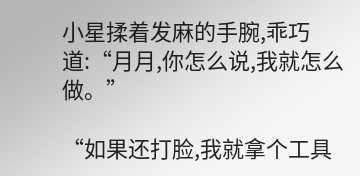小星揉着发麻的手腕,乖巧道:“月月,你怎么说,我就怎么做。”

“如果还打脸,我就拿个工具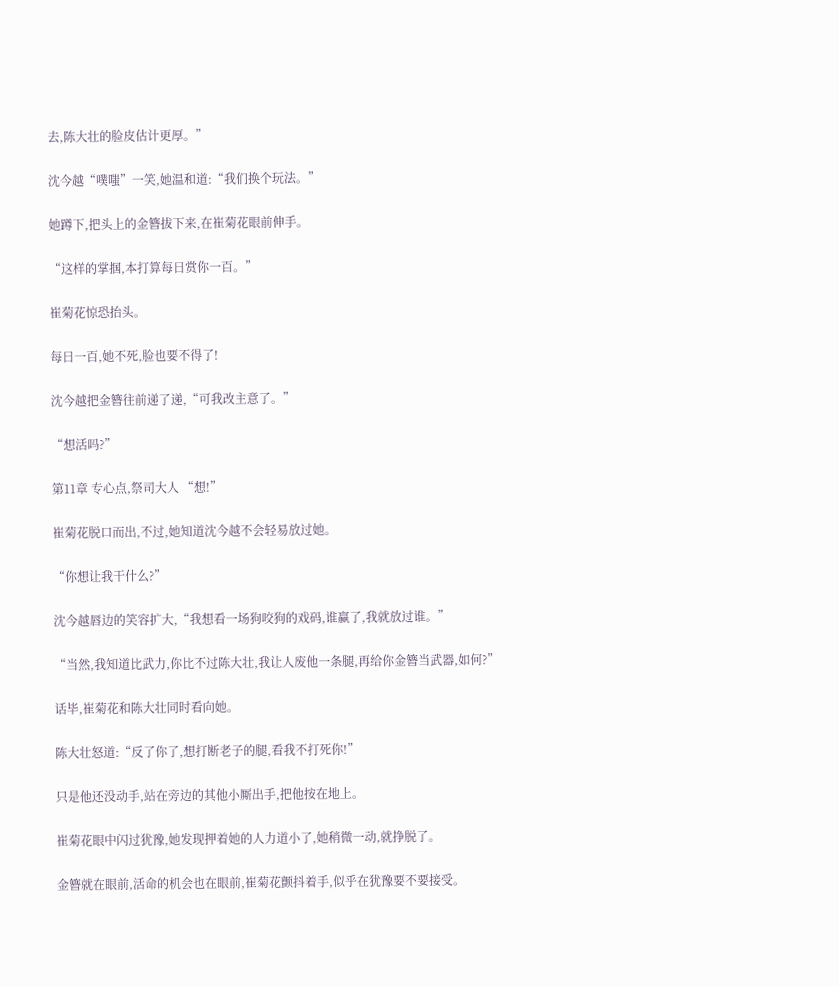去,陈大壮的脸皮估计更厚。”

沈今越“噗嗤”一笑,她温和道:“我们换个玩法。”

她蹲下,把头上的金簪拔下来,在崔菊花眼前伸手。

“这样的掌掴,本打算每日赏你一百。”

崔菊花惊恐抬头。

每日一百,她不死,脸也要不得了!

沈今越把金簪往前递了递,“可我改主意了。”

“想活吗?”

第11章 专心点,祭司大人 “想!”

崔菊花脱口而出,不过,她知道沈今越不会轻易放过她。

“你想让我干什么?”

沈今越唇边的笑容扩大,“我想看一场狗咬狗的戏码,谁赢了,我就放过谁。”

“当然,我知道比武力,你比不过陈大壮,我让人废他一条腿,再给你金簪当武器,如何?”

话毕,崔菊花和陈大壮同时看向她。

陈大壮怒道:“反了你了,想打断老子的腿,看我不打死你!”

只是他还没动手,站在旁边的其他小厮出手,把他按在地上。

崔菊花眼中闪过犹豫,她发现押着她的人力道小了,她稍微一动,就挣脱了。

金簪就在眼前,活命的机会也在眼前,崔菊花颤抖着手,似乎在犹豫要不要接受。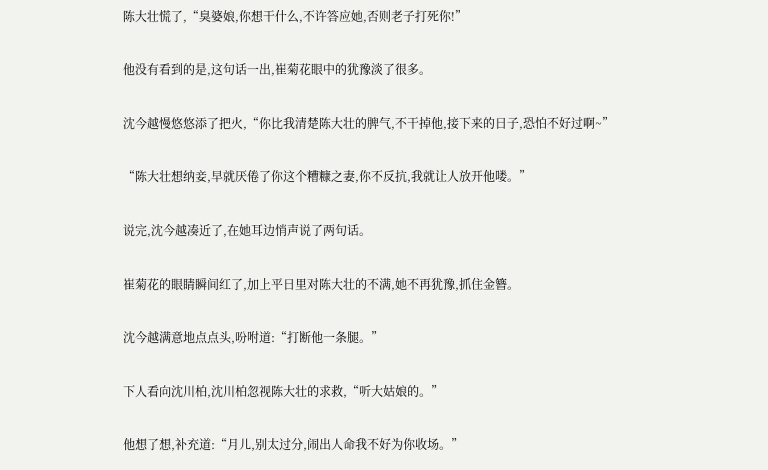陈大壮慌了,“臭婆娘,你想干什么,不许答应她,否则老子打死你!”

他没有看到的是,这句话一出,崔菊花眼中的犹豫淡了很多。

沈今越慢悠悠添了把火,“你比我清楚陈大壮的脾气,不干掉他,接下来的日子,恐怕不好过啊~”

“陈大壮想纳妾,早就厌倦了你这个糟糠之妻,你不反抗,我就让人放开他喽。”

说完,沈今越凑近了,在她耳边悄声说了两句话。

崔菊花的眼睛瞬间红了,加上平日里对陈大壮的不满,她不再犹豫,抓住金簪。

沈今越满意地点点头,吩咐道:“打断他一条腿。”

下人看向沈川柏,沈川柏忽视陈大壮的求救,“听大姑娘的。”

他想了想,补充道:“月儿,别太过分,闹出人命我不好为你收场。”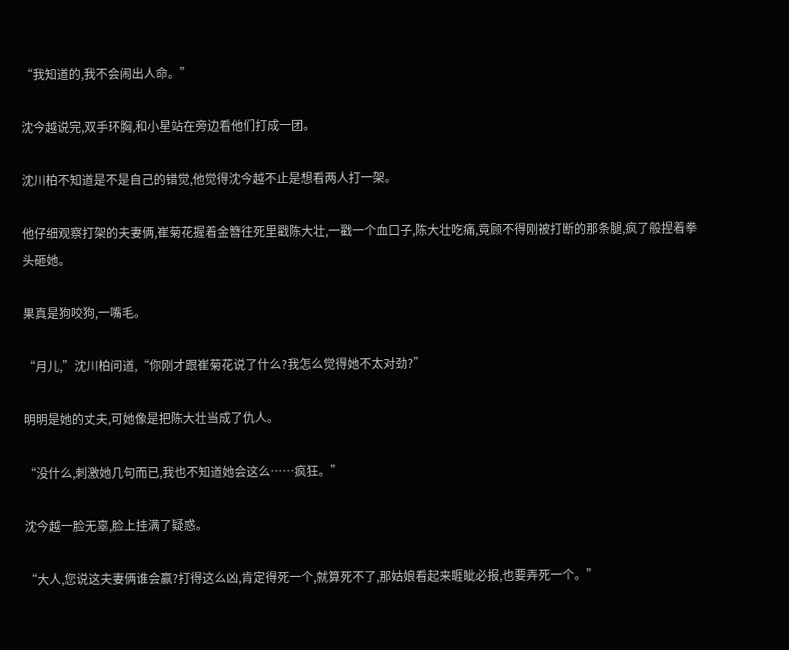“我知道的,我不会闹出人命。”

沈今越说完,双手环胸,和小星站在旁边看他们打成一团。

沈川柏不知道是不是自己的错觉,他觉得沈今越不止是想看两人打一架。

他仔细观察打架的夫妻俩,崔菊花握着金簪往死里戳陈大壮,一戳一个血口子,陈大壮吃痛,竟顾不得刚被打断的那条腿,疯了般捏着拳头砸她。

果真是狗咬狗,一嘴毛。

“月儿,”沈川柏问道,“你刚才跟崔菊花说了什么?我怎么觉得她不太对劲?”

明明是她的丈夫,可她像是把陈大壮当成了仇人。

“没什么,刺激她几句而已,我也不知道她会这么……疯狂。”

沈今越一脸无辜,脸上挂满了疑惑。

“大人,您说这夫妻俩谁会赢?打得这么凶,肯定得死一个,就算死不了,那姑娘看起来睚眦必报,也要弄死一个。”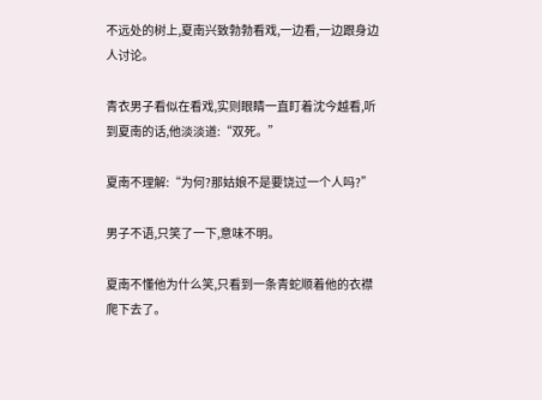不远处的树上,夏南兴致勃勃看戏,一边看,一边跟身边人讨论。

青衣男子看似在看戏,实则眼睛一直盯着沈今越看,听到夏南的话,他淡淡道:“双死。”

夏南不理解:“为何?那姑娘不是要饶过一个人吗?”

男子不语,只笑了一下,意味不明。

夏南不懂他为什么笑,只看到一条青蛇顺着他的衣襟爬下去了。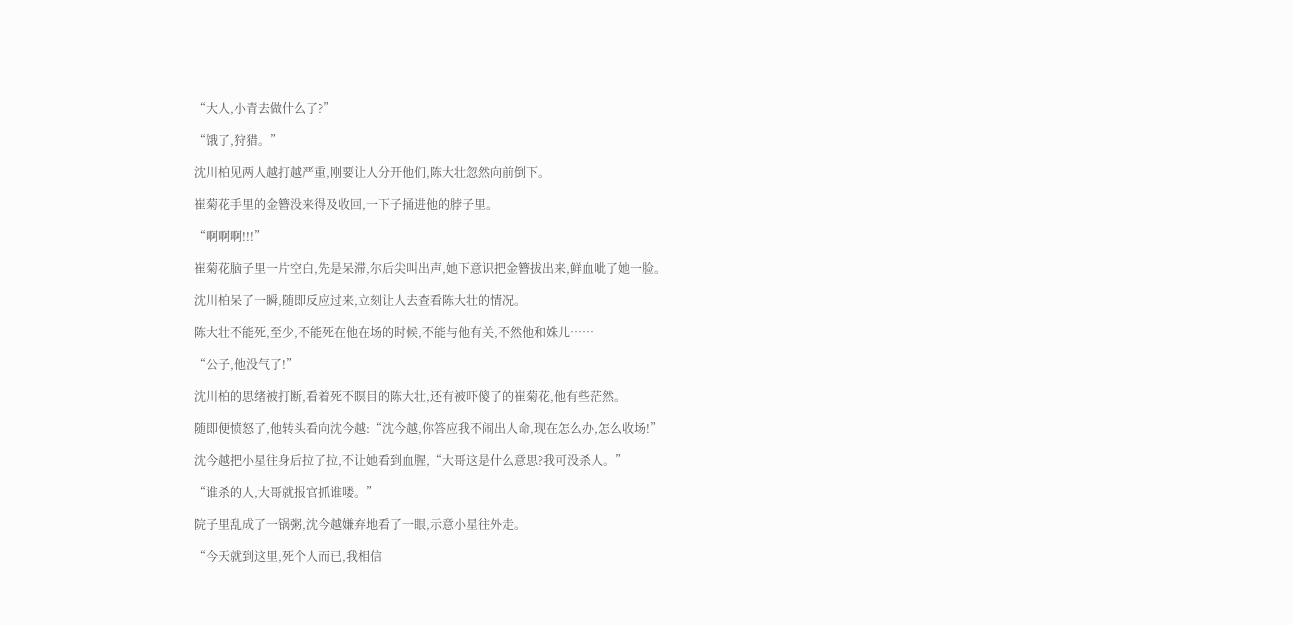“大人,小青去做什么了?”

“饿了,狩猎。”

沈川柏见两人越打越严重,刚要让人分开他们,陈大壮忽然向前倒下。

崔菊花手里的金簪没来得及收回,一下子捅进他的脖子里。

“啊啊啊!!!”

崔菊花脑子里一片空白,先是呆滞,尔后尖叫出声,她下意识把金簪拔出来,鲜血呲了她一脸。

沈川柏呆了一瞬,随即反应过来,立刻让人去查看陈大壮的情况。

陈大壮不能死,至少,不能死在他在场的时候,不能与他有关,不然他和姝儿……

“公子,他没气了!”

沈川柏的思绪被打断,看着死不瞑目的陈大壮,还有被吓傻了的崔菊花,他有些茫然。

随即便愤怒了,他转头看向沈今越:“沈今越,你答应我不闹出人命,现在怎么办,怎么收场!”

沈今越把小星往身后拉了拉,不让她看到血腥,“大哥这是什么意思?我可没杀人。”

“谁杀的人,大哥就报官抓谁喽。”

院子里乱成了一锅粥,沈今越嫌弃地看了一眼,示意小星往外走。

“今天就到这里,死个人而已,我相信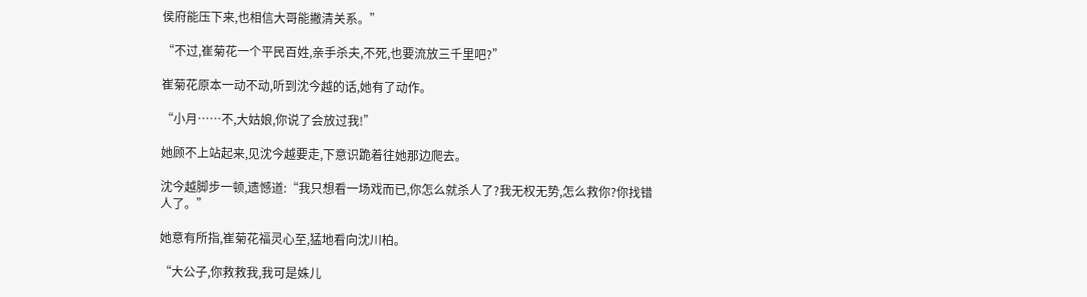侯府能压下来,也相信大哥能撇清关系。”

“不过,崔菊花一个平民百姓,亲手杀夫,不死,也要流放三千里吧?”

崔菊花原本一动不动,听到沈今越的话,她有了动作。

“小月……不,大姑娘,你说了会放过我!”

她顾不上站起来,见沈今越要走,下意识跪着往她那边爬去。

沈今越脚步一顿,遗憾道:“我只想看一场戏而已,你怎么就杀人了?我无权无势,怎么救你?你找错人了。”

她意有所指,崔菊花福灵心至,猛地看向沈川柏。

“大公子,你救救我,我可是姝儿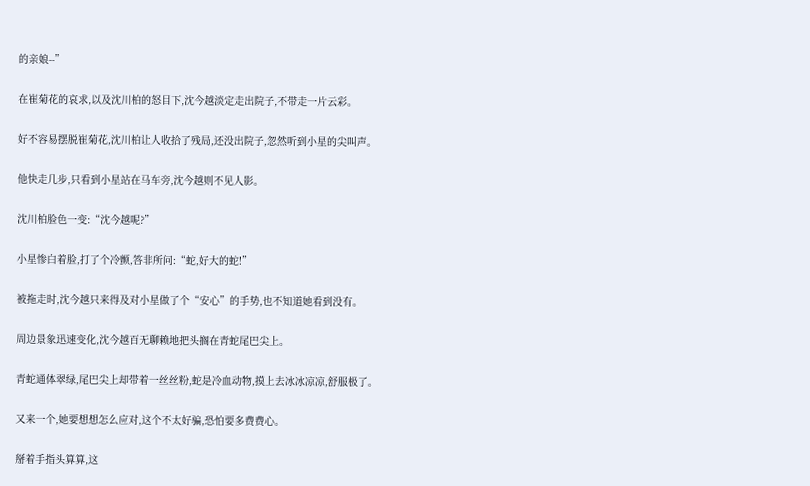的亲娘--”

在崔菊花的哀求,以及沈川柏的怒目下,沈今越淡定走出院子,不带走一片云彩。

好不容易摆脱崔菊花,沈川柏让人收拾了残局,还没出院子,忽然听到小星的尖叫声。

他快走几步,只看到小星站在马车旁,沈今越则不见人影。

沈川柏脸色一变:“沈今越呢?”

小星惨白着脸,打了个冷颤,答非所问:“蛇,好大的蛇!”

被拖走时,沈今越只来得及对小星做了个“安心”的手势,也不知道她看到没有。

周边景象迅速变化,沈今越百无聊赖地把头搁在青蛇尾巴尖上。

青蛇通体翠绿,尾巴尖上却带着一丝丝粉,蛇是冷血动物,摸上去冰冰凉凉,舒服极了。

又来一个,她要想想怎么应对,这个不太好骗,恐怕要多费费心。

掰着手指头算算,这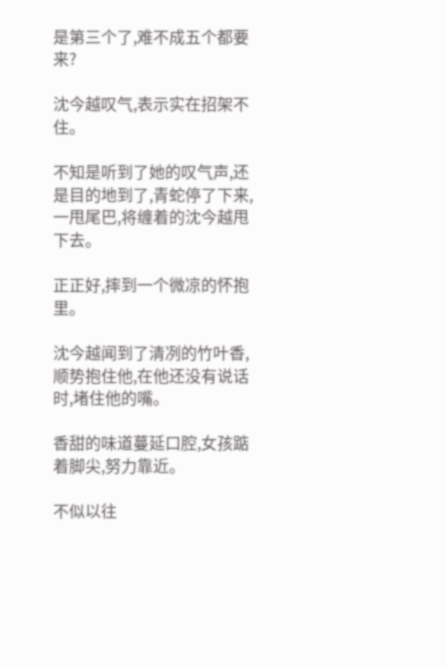是第三个了,难不成五个都要来?

沈今越叹气,表示实在招架不住。

不知是听到了她的叹气声,还是目的地到了,青蛇停了下来,一甩尾巴,将缠着的沈今越甩下去。

正正好,摔到一个微凉的怀抱里。

沈今越闻到了清冽的竹叶香,顺势抱住他,在他还没有说话时,堵住他的嘴。

香甜的味道蔓延口腔,女孩踮着脚尖,努力靠近。

不似以往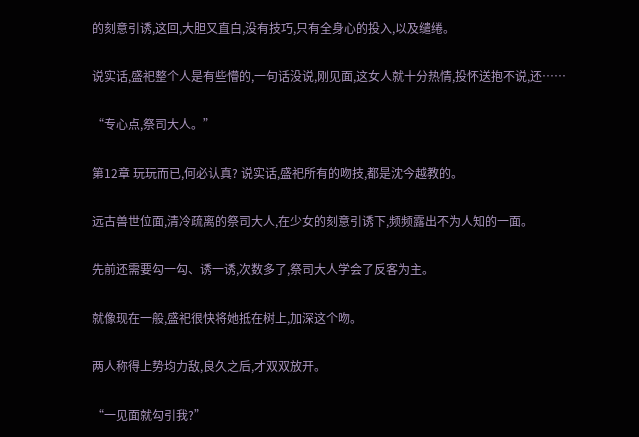的刻意引诱,这回,大胆又直白,没有技巧,只有全身心的投入,以及缱绻。

说实话,盛祀整个人是有些懵的,一句话没说,刚见面,这女人就十分热情,投怀送抱不说,还……

“专心点,祭司大人。”

第12章 玩玩而已,何必认真? 说实话,盛祀所有的吻技,都是沈今越教的。

远古兽世位面,清冷疏离的祭司大人,在少女的刻意引诱下,频频露出不为人知的一面。

先前还需要勾一勾、诱一诱,次数多了,祭司大人学会了反客为主。

就像现在一般,盛祀很快将她抵在树上,加深这个吻。

两人称得上势均力敌,良久之后,才双双放开。

“一见面就勾引我?”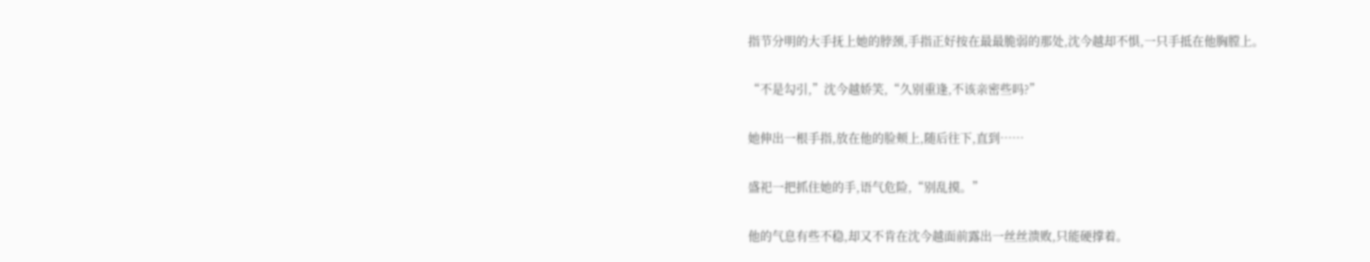指节分明的大手抚上她的脖颈,手指正好按在最最脆弱的那处,沈今越却不惧,一只手抵在他胸膛上。

“不是勾引,”沈今越娇笑,“久别重逢,不该亲密些吗?”

她伸出一根手指,放在他的脸颊上,随后往下,直到……

盛祀一把抓住她的手,语气危险,“别乱摸。”

他的气息有些不稳,却又不肯在沈今越面前露出一丝丝溃败,只能硬撑着。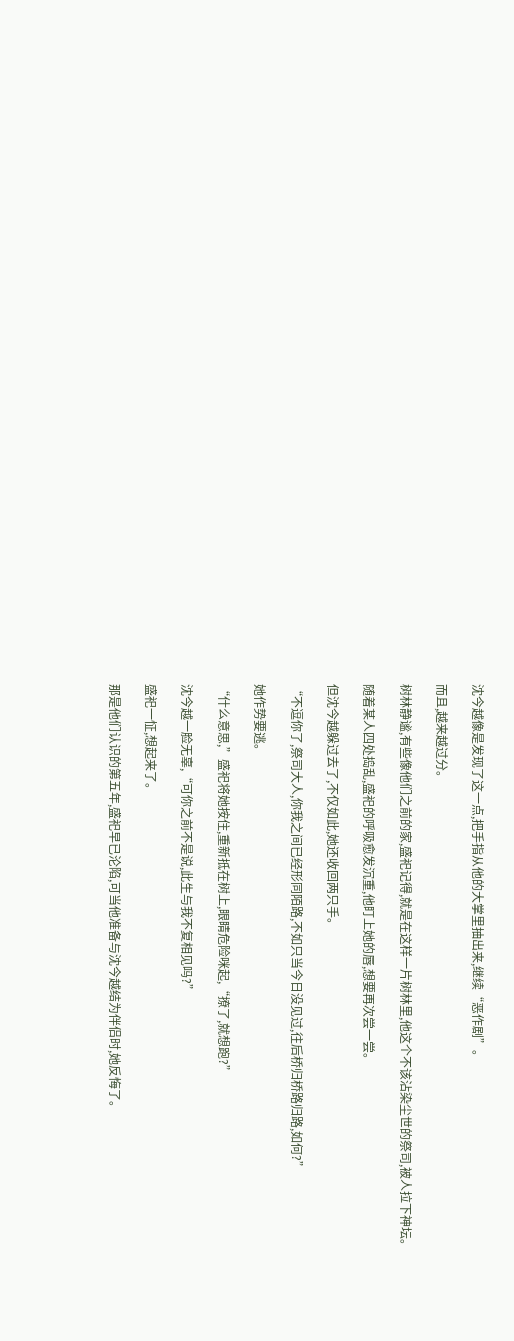沈今越像是发现了这一点,把手指从他的大掌里抽出来,继续“恶作剧”。

而且,越来越过分。

树林静谧,有些像他们之前的家,盛祀记得,就是在这样一片树林里,他这个不该沾染尘世的祭司,被人拉下神坛。

随着某人四处捣乱,盛祀的呼吸愈发沉重,他盯上她的唇,想要再次尝一尝。

但沈今越躲过去了,不仅如此,她还收回两只手。

“不逗你了,祭司大人,你我之间已经形同陌路,不如只当今日没见过,往后桥归桥路归路,如何?”

她作势要逃。

“什么意思,”盛祀将她按住,重新抵在树上,眼睛危险咪起,“撩了,就想跑?”

沈今越一脸无辜,“可你之前不是说,此生与我不复相见吗?”

盛祀一怔,想起来了。

那是他们认识的第五年,盛祀早已沦陷,可当他准备与沈今越结为伴侣时,她反悔了。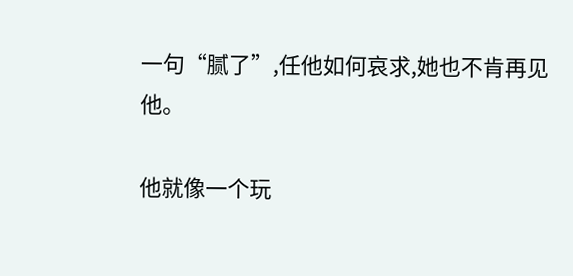一句“腻了”,任他如何哀求,她也不肯再见他。

他就像一个玩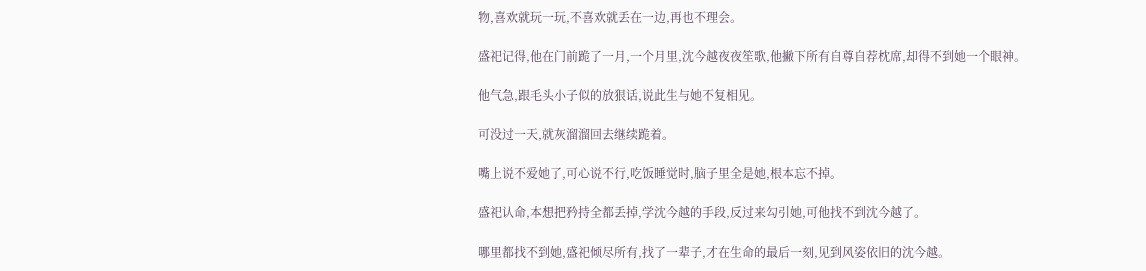物,喜欢就玩一玩,不喜欢就丢在一边,再也不理会。

盛祀记得,他在门前跪了一月,一个月里,沈今越夜夜笙歌,他撇下所有自尊自荐枕席,却得不到她一个眼神。

他气急,跟毛头小子似的放狠话,说此生与她不复相见。

可没过一天,就灰溜溜回去继续跪着。

嘴上说不爱她了,可心说不行,吃饭睡觉时,脑子里全是她,根本忘不掉。

盛祀认命,本想把矜持全都丢掉,学沈今越的手段,反过来勾引她,可他找不到沈今越了。

哪里都找不到她,盛祀倾尽所有,找了一辈子,才在生命的最后一刻,见到风姿依旧的沈今越。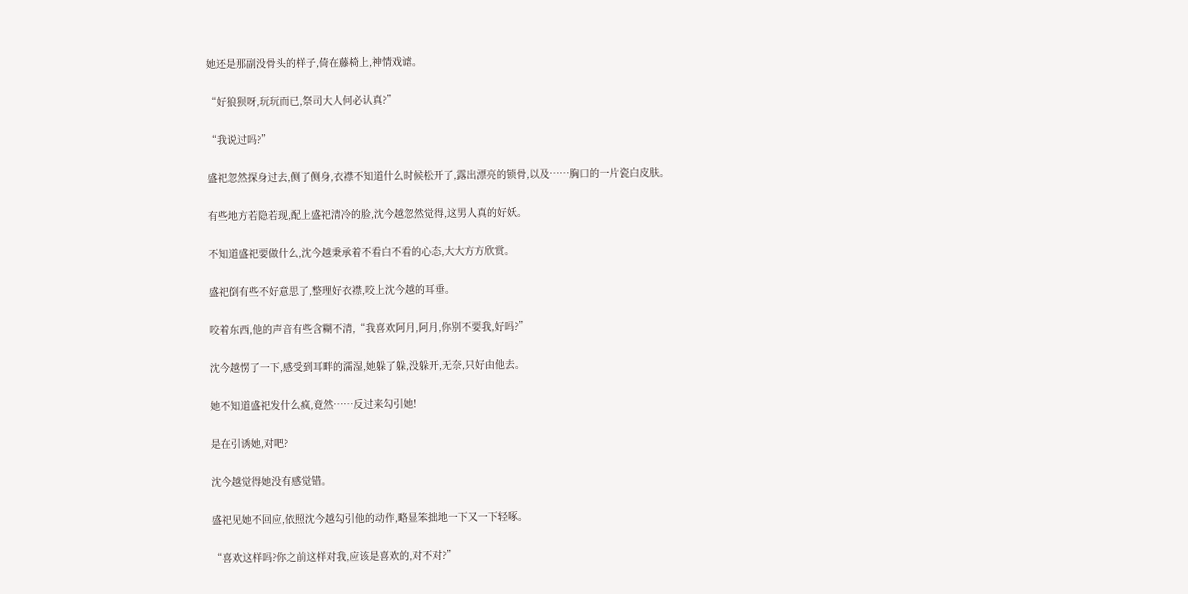她还是那副没骨头的样子,倚在藤椅上,神情戏谑。

“好狼狈呀,玩玩而已,祭司大人何必认真?”

“我说过吗?”

盛祀忽然探身过去,侧了侧身,衣襟不知道什么时候松开了,露出漂亮的锁骨,以及……胸口的一片瓷白皮肤。

有些地方若隐若现,配上盛祀清冷的脸,沈今越忽然觉得,这男人真的好妖。

不知道盛祀要做什么,沈今越秉承着不看白不看的心态,大大方方欣赏。

盛祀倒有些不好意思了,整理好衣襟,咬上沈今越的耳垂。

咬着东西,他的声音有些含糊不清,“我喜欢阿月,阿月,你别不要我,好吗?”

沈今越愣了一下,感受到耳畔的濡湿,她躲了躲,没躲开,无奈,只好由他去。

她不知道盛祀发什么疯,竟然……反过来勾引她!

是在引诱她,对吧?

沈今越觉得她没有感觉错。

盛祀见她不回应,依照沈今越勾引他的动作,略显笨拙地一下又一下轻啄。

“喜欢这样吗?你之前这样对我,应该是喜欢的,对不对?”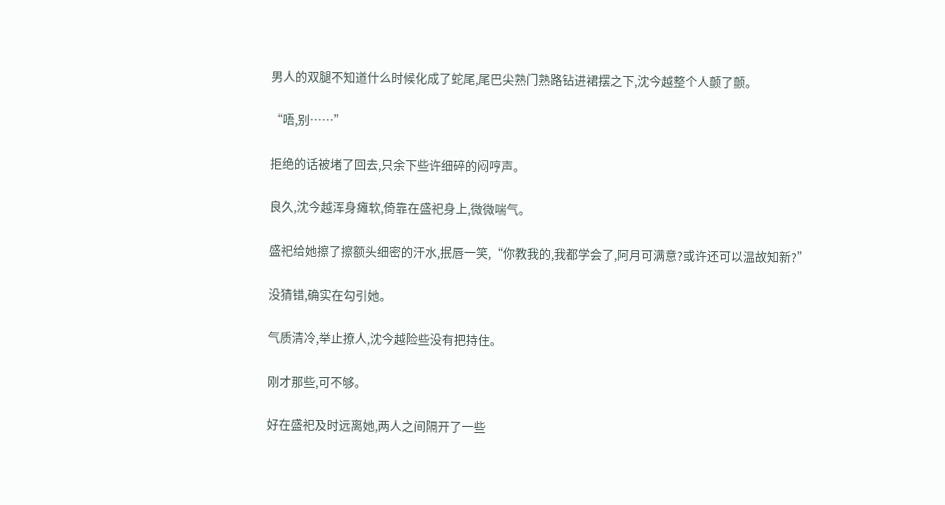男人的双腿不知道什么时候化成了蛇尾,尾巴尖熟门熟路钻进裙摆之下,沈今越整个人颤了颤。

“唔,别……”

拒绝的话被堵了回去,只余下些许细碎的闷哼声。

良久,沈今越浑身瘫软,倚靠在盛祀身上,微微喘气。

盛祀给她擦了擦额头细密的汗水,抿唇一笑,“你教我的,我都学会了,阿月可满意?或许还可以温故知新?”

没猜错,确实在勾引她。

气质清冷,举止撩人,沈今越险些没有把持住。

刚才那些,可不够。

好在盛祀及时远离她,两人之间隔开了一些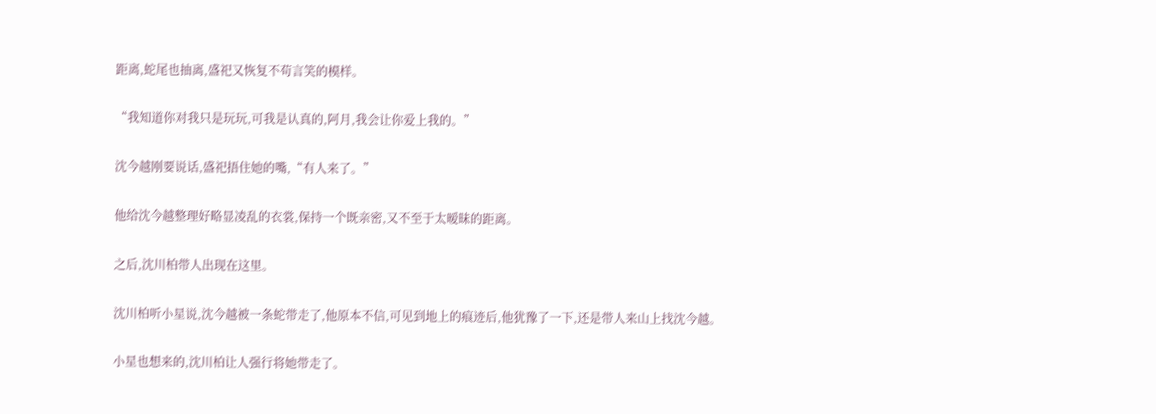距离,蛇尾也抽离,盛祀又恢复不苟言笑的模样。

“我知道你对我只是玩玩,可我是认真的,阿月,我会让你爱上我的。”

沈今越刚要说话,盛祀捂住她的嘴,“有人来了。”

他给沈今越整理好略显凌乱的衣裳,保持一个既亲密,又不至于太暧昧的距离。

之后,沈川柏带人出现在这里。

沈川柏听小星说,沈今越被一条蛇带走了,他原本不信,可见到地上的痕迹后,他犹豫了一下,还是带人来山上找沈今越。

小星也想来的,沈川柏让人强行将她带走了。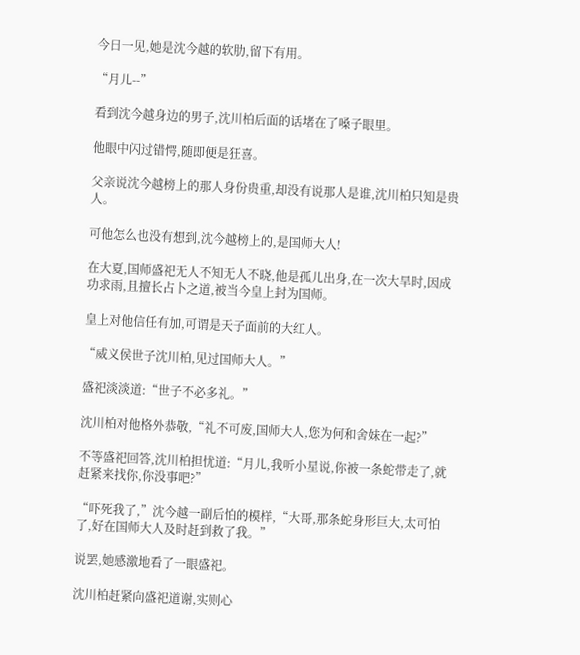今日一见,她是沈今越的软肋,留下有用。

“月儿--”

看到沈今越身边的男子,沈川柏后面的话堵在了嗓子眼里。

他眼中闪过错愕,随即便是狂喜。

父亲说沈今越榜上的那人身份贵重,却没有说那人是谁,沈川柏只知是贵人。

可他怎么也没有想到,沈今越榜上的,是国师大人!

在大夏,国师盛祀无人不知无人不晓,他是孤儿出身,在一次大旱时,因成功求雨,且擅长占卜之道,被当今皇上封为国师。

皇上对他信任有加,可谓是天子面前的大红人。

“威义侯世子沈川柏,见过国师大人。”

盛祀淡淡道:“世子不必多礼。”

沈川柏对他格外恭敬,“礼不可废,国师大人,您为何和舍妹在一起?”

不等盛祀回答,沈川柏担忧道:“月儿,我听小星说,你被一条蛇带走了,就赶紧来找你,你没事吧?”

“吓死我了,”沈今越一副后怕的模样,“大哥,那条蛇身形巨大,太可怕了,好在国师大人及时赶到救了我。”

说罢,她感激地看了一眼盛祀。

沈川柏赶紧向盛祀道谢,实则心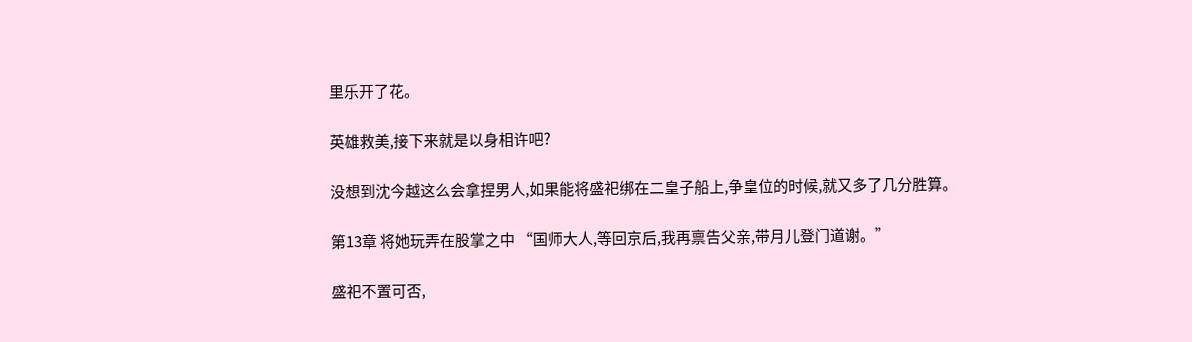里乐开了花。

英雄救美,接下来就是以身相许吧?

没想到沈今越这么会拿捏男人,如果能将盛祀绑在二皇子船上,争皇位的时候,就又多了几分胜算。

第13章 将她玩弄在股掌之中 “国师大人,等回京后,我再禀告父亲,带月儿登门道谢。”

盛祀不置可否,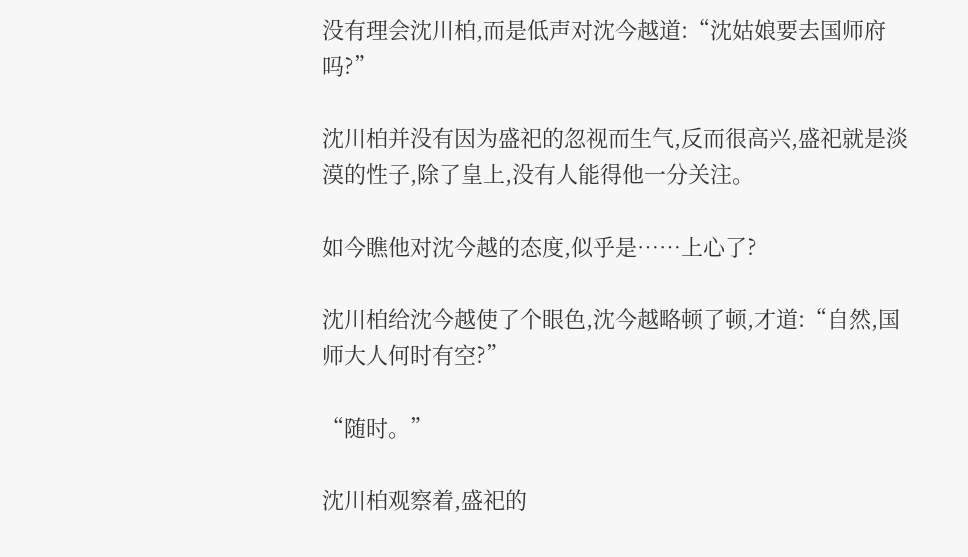没有理会沈川柏,而是低声对沈今越道:“沈姑娘要去国师府吗?”

沈川柏并没有因为盛祀的忽视而生气,反而很高兴,盛祀就是淡漠的性子,除了皇上,没有人能得他一分关注。

如今瞧他对沈今越的态度,似乎是……上心了?

沈川柏给沈今越使了个眼色,沈今越略顿了顿,才道:“自然,国师大人何时有空?”

“随时。”

沈川柏观察着,盛祀的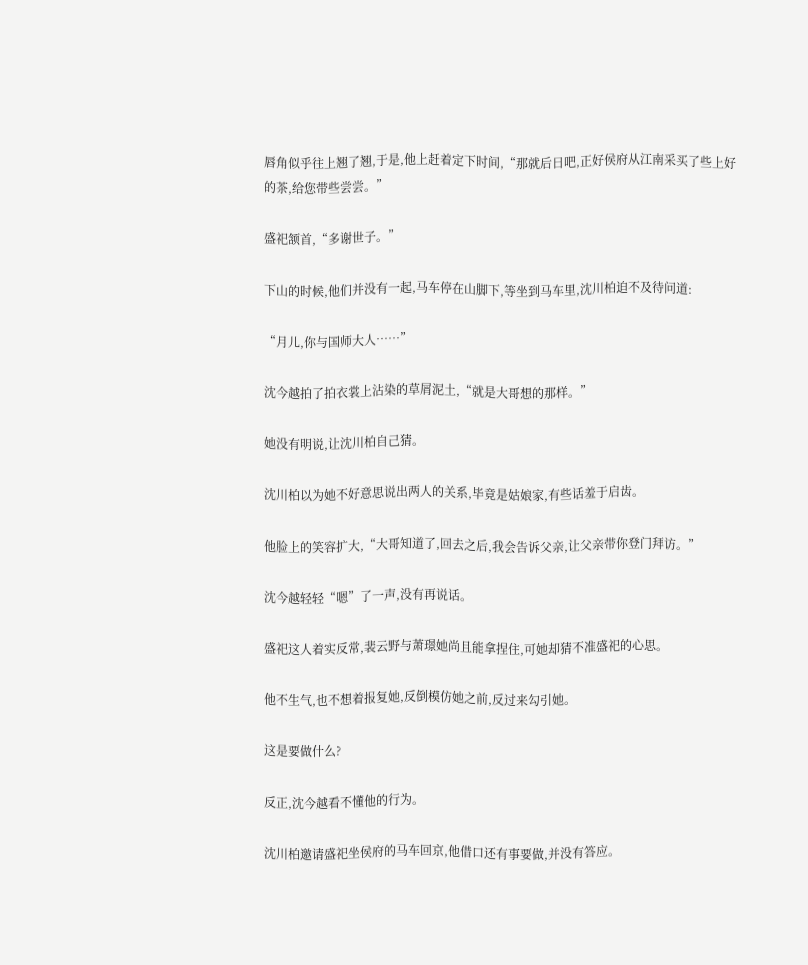唇角似乎往上翘了翘,于是,他上赶着定下时间,“那就后日吧,正好侯府从江南采买了些上好的茶,给您带些尝尝。”

盛祀颔首,“多谢世子。”

下山的时候,他们并没有一起,马车停在山脚下,等坐到马车里,沈川柏迫不及待问道:

“月儿,你与国师大人……”

沈今越拍了拍衣裳上沾染的草屑泥土,“就是大哥想的那样。”

她没有明说,让沈川柏自己猜。

沈川柏以为她不好意思说出两人的关系,毕竟是姑娘家,有些话羞于启齿。

他脸上的笑容扩大,“大哥知道了,回去之后,我会告诉父亲,让父亲带你登门拜访。”

沈今越轻轻“嗯”了一声,没有再说话。

盛祀这人着实反常,裴云野与萧璟她尚且能拿捏住,可她却猜不准盛祀的心思。

他不生气,也不想着报复她,反倒模仿她之前,反过来勾引她。

这是要做什么?

反正,沈今越看不懂他的行为。

沈川柏邀请盛祀坐侯府的马车回京,他借口还有事要做,并没有答应。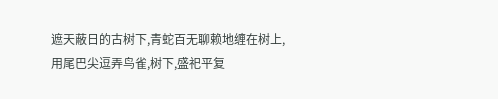遮天蔽日的古树下,青蛇百无聊赖地缠在树上,用尾巴尖逗弄鸟雀,树下,盛祀平复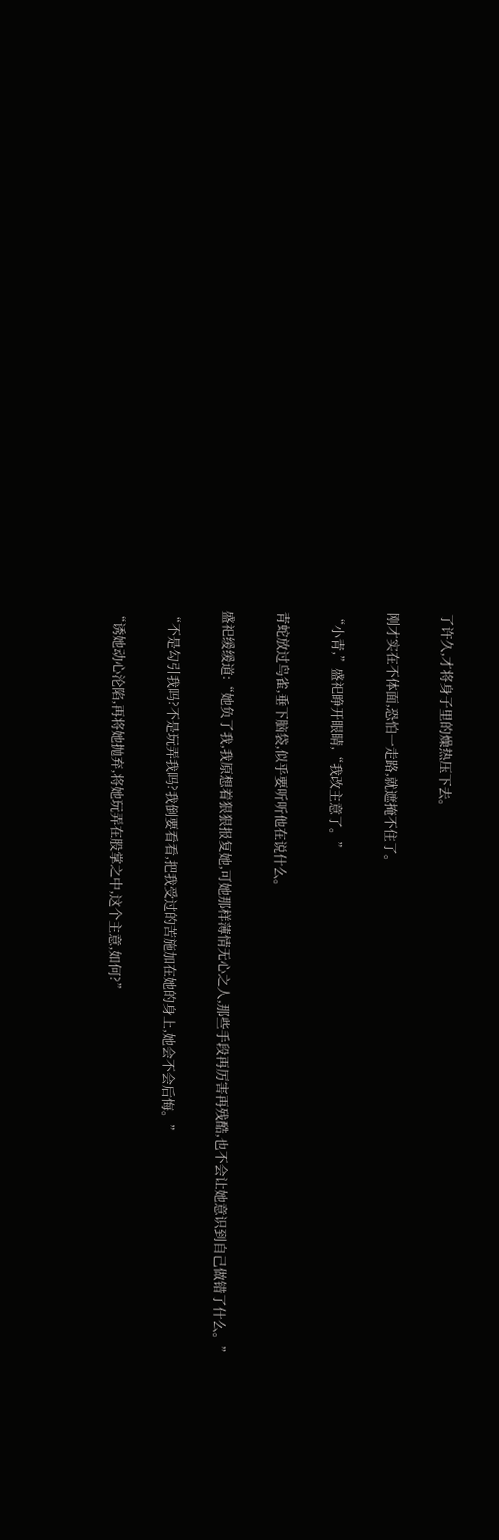了许久,才将身子里的燥热压下去。

刚才实在不体面,恐怕一走路,就遮掩不住了。

“小青,”盛祀睁开眼睛,“我改主意了。”

青蛇放过鸟雀,垂下脑袋,似乎要听听他在说什么。

盛祀缓缓道:“她负了我,我原想着狠狠报复她,可她那样薄情无心之人,那些手段再厉害再残酷,也不会让她意识到自己做错了什么。”

“不是勾引我吗?不是玩弄我吗?我倒要看看,把我受过的苦施加在她的身上,她会不会后悔。”

“诱她动心沦陷,再将她抛弃,将她玩弄在股掌之中,这个主意,如何?”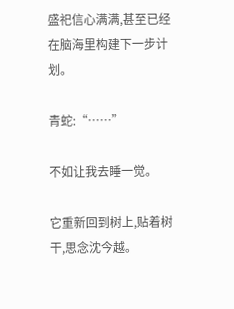盛祀信心满满,甚至已经在脑海里构建下一步计划。

青蛇:“……”

不如让我去睡一觉。

它重新回到树上,贴着树干,思念沈今越。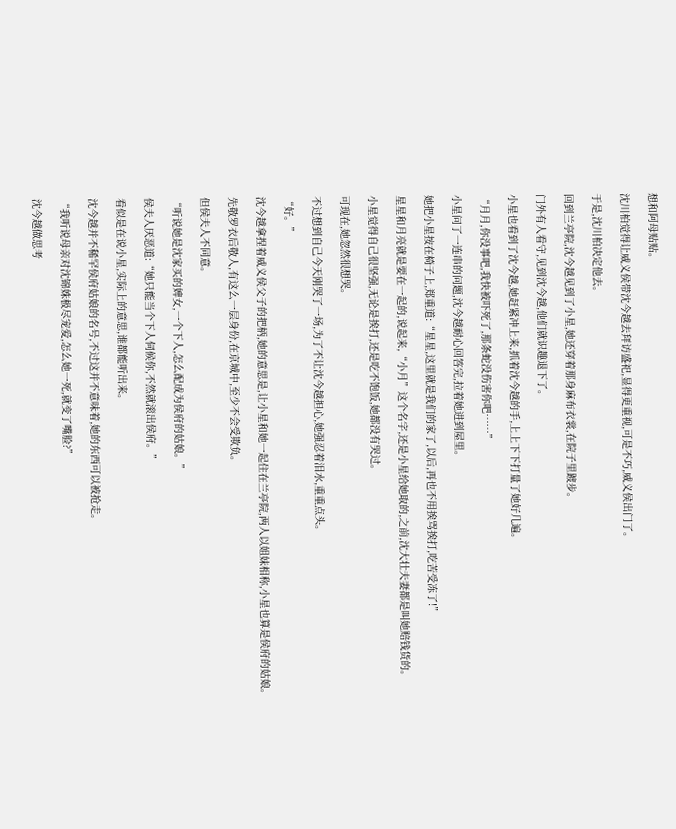想和阿母贴贴。

沈川柏觉得让威义侯带沈今越去拜访盛祀,显得更重视,可是不巧,威义侯出门了。

于是,沈川柏决定他去。

回到兰亭院,沈今越见到了小星,她还穿着那身麻布衣裳,在院子里踱步。

门外有人看守,见到沈今越,他们就识趣退下了。

小星也看到了沈今越,她赶紧冲上来,抓着沈今越的手,上上下下打量了她好几遍。

“月月,你没事吧,我快被吓死了,那条蛇没伤害你吧……”

小星问了一连串的问题,沈今越耐心回答完,拉着她进到屋里。

她把小星按在椅子上,郑重道:“星星,这里就是我们的家了,以后,再也不用挨骂挨打,吃苦受冻了!”

星星和月亮就是要在一起的,说起来,“小月”这个名字,还是小星给她取的,之前,沈大壮夫妻都是叫她赔钱货的。

小星觉得自己很坚强,无论是挨打,还是吃不饱饭,她都没有哭过。

可现在,她忽然很想哭。

不过想到自己今天刚哭了一场,为了不让沈今越担心,她强忍着泪水,重重点头。

“好。”

沈今越拿捏着威义侯父子的把柄,她的意思是,让小星和她一起住在兰亭院,两人以姐妹相称,小星也算是侯府的姑娘。

先敬罗衣后敬人,有这么一层身份,在京城中,至少不会受欺负。

但侯夫人不同意。

“听说她是沈家买的婢女,一个下人,怎么配成为侯府的姑娘。”

侯夫人厌恶道:“她只能当个下人伺候你,不然就滚出侯府。”

看似是在说小星,实际上的意思,谁都能听出来。

沈今越并不稀罕侯府姑娘的名号,不过这并不意味着,她的东西可以被抢走。

“我听说母亲对沈锦姝极尽宠爱,怎么她一死,就变了嘴脸?”

沈今越做思考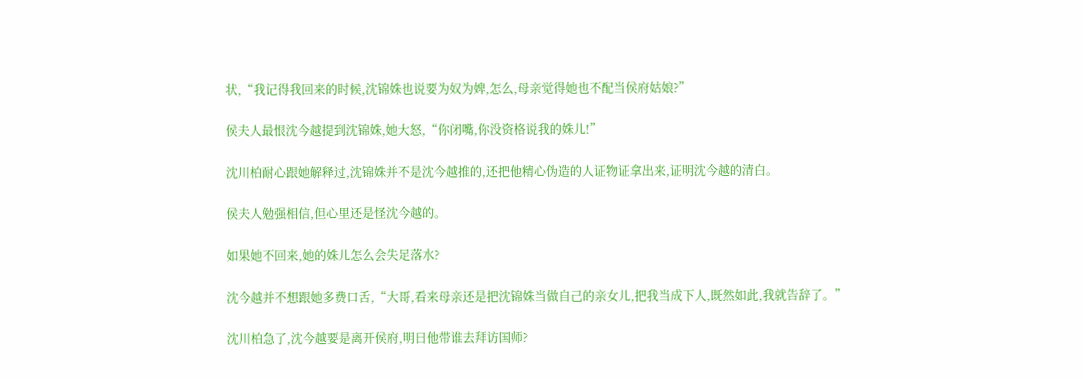状,“我记得我回来的时候,沈锦姝也说要为奴为婢,怎么,母亲觉得她也不配当侯府姑娘?”

侯夫人最恨沈今越提到沈锦姝,她大怒,“你闭嘴,你没资格说我的姝儿!”

沈川柏耐心跟她解释过,沈锦姝并不是沈今越推的,还把他精心伪造的人证物证拿出来,证明沈今越的清白。

侯夫人勉强相信,但心里还是怪沈今越的。

如果她不回来,她的姝儿怎么会失足落水?

沈今越并不想跟她多费口舌,“大哥,看来母亲还是把沈锦姝当做自己的亲女儿,把我当成下人,既然如此,我就告辞了。”

沈川柏急了,沈今越要是离开侯府,明日他带谁去拜访国师?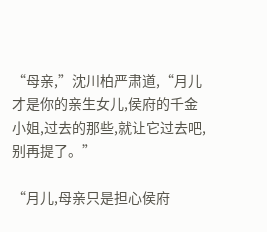“母亲,”沈川柏严肃道,“月儿才是你的亲生女儿,侯府的千金小姐,过去的那些,就让它过去吧,别再提了。”

“月儿,母亲只是担心侯府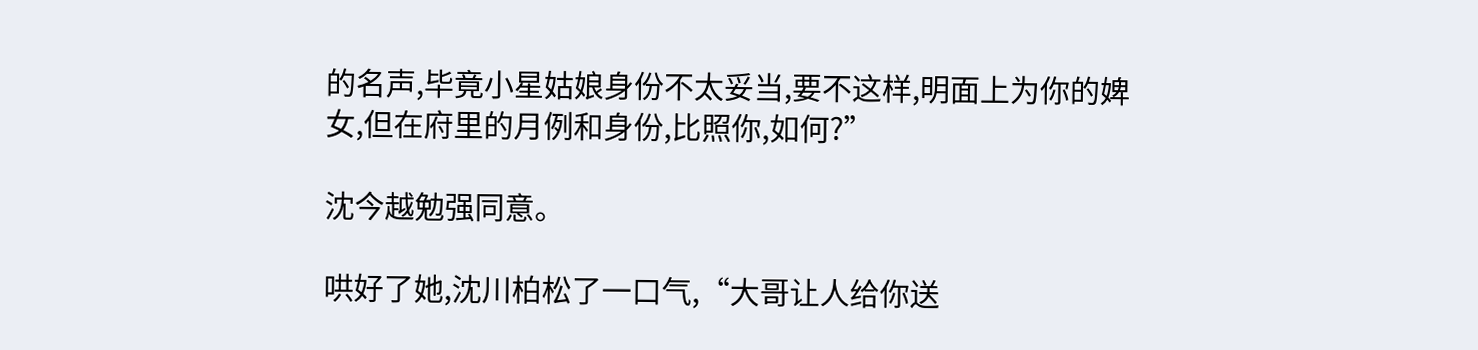的名声,毕竟小星姑娘身份不太妥当,要不这样,明面上为你的婢女,但在府里的月例和身份,比照你,如何?”

沈今越勉强同意。

哄好了她,沈川柏松了一口气,“大哥让人给你送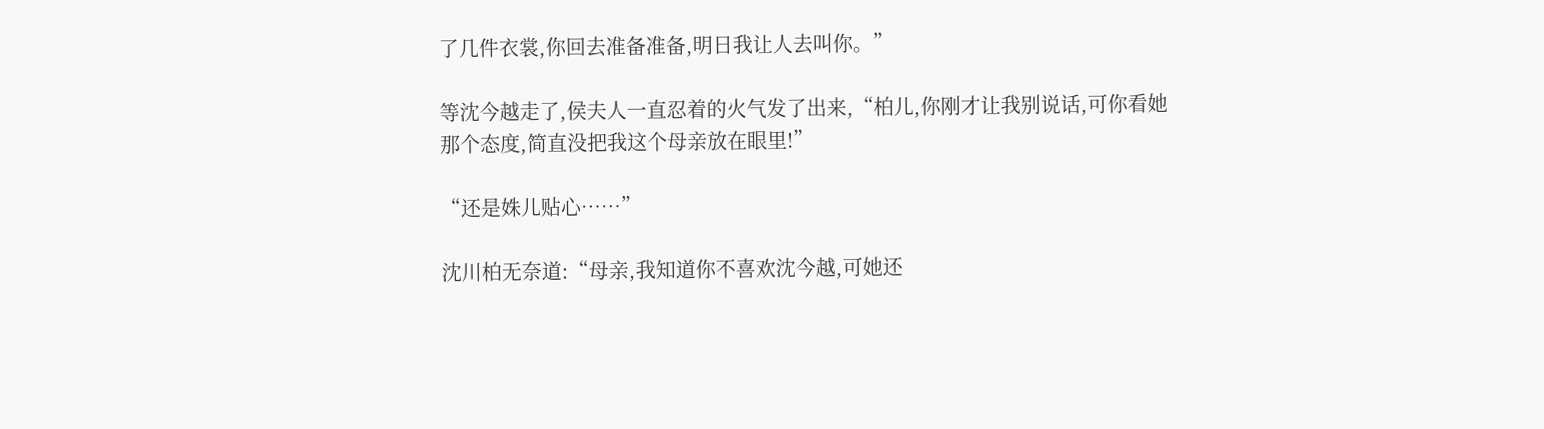了几件衣裳,你回去准备准备,明日我让人去叫你。”

等沈今越走了,侯夫人一直忍着的火气发了出来,“柏儿,你刚才让我别说话,可你看她那个态度,简直没把我这个母亲放在眼里!”

“还是姝儿贴心……”

沈川柏无奈道:“母亲,我知道你不喜欢沈今越,可她还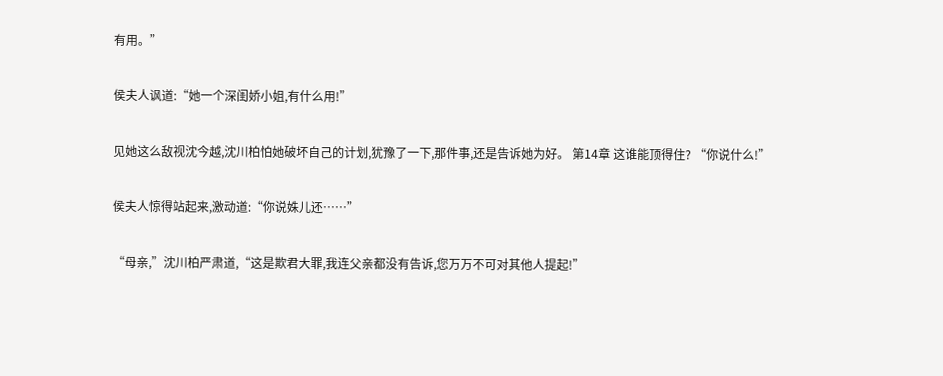有用。”

侯夫人讽道:“她一个深闺娇小姐,有什么用!”

见她这么敌视沈今越,沈川柏怕她破坏自己的计划,犹豫了一下,那件事,还是告诉她为好。 第14章 这谁能顶得住? “你说什么!”

侯夫人惊得站起来,激动道:“你说姝儿还……”

“母亲,”沈川柏严肃道,“这是欺君大罪,我连父亲都没有告诉,您万万不可对其他人提起!”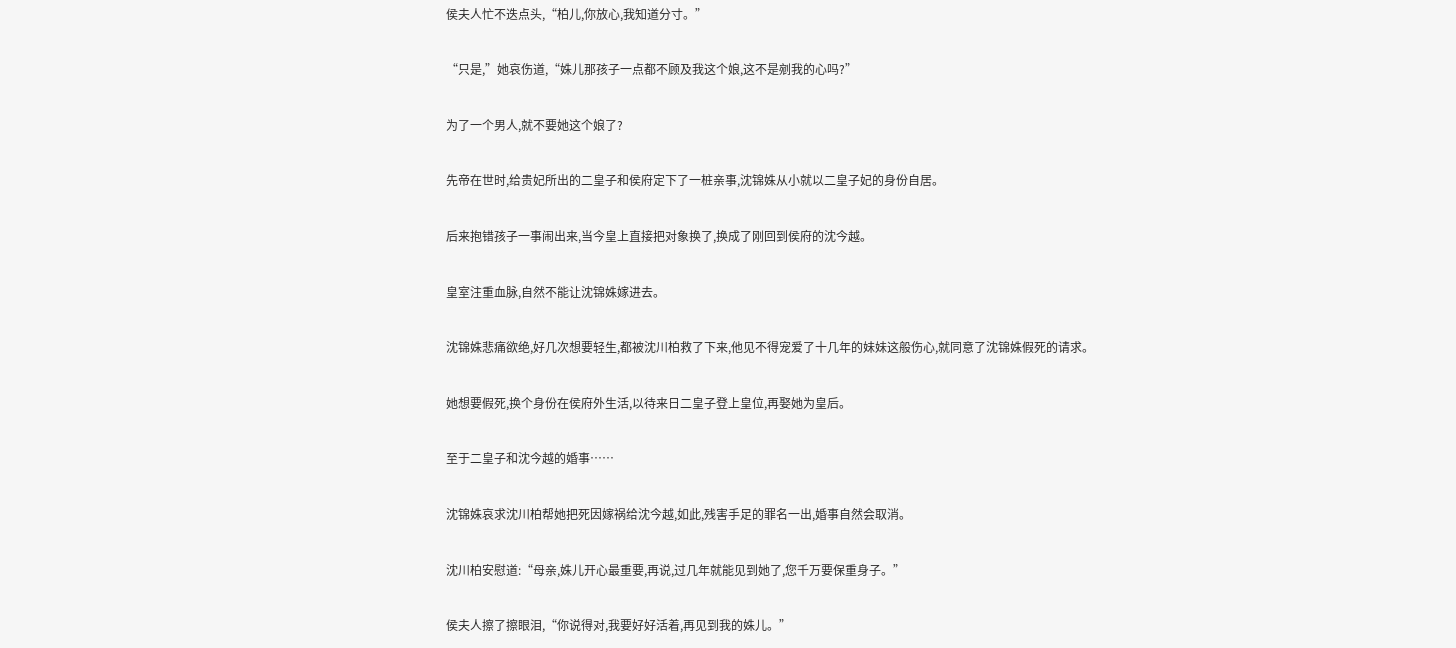侯夫人忙不迭点头,“柏儿,你放心,我知道分寸。”

“只是,”她哀伤道,“姝儿那孩子一点都不顾及我这个娘,这不是剜我的心吗?”

为了一个男人,就不要她这个娘了?

先帝在世时,给贵妃所出的二皇子和侯府定下了一桩亲事,沈锦姝从小就以二皇子妃的身份自居。

后来抱错孩子一事闹出来,当今皇上直接把对象换了,换成了刚回到侯府的沈今越。

皇室注重血脉,自然不能让沈锦姝嫁进去。

沈锦姝悲痛欲绝,好几次想要轻生,都被沈川柏救了下来,他见不得宠爱了十几年的妹妹这般伤心,就同意了沈锦姝假死的请求。

她想要假死,换个身份在侯府外生活,以待来日二皇子登上皇位,再娶她为皇后。

至于二皇子和沈今越的婚事……

沈锦姝哀求沈川柏帮她把死因嫁祸给沈今越,如此,残害手足的罪名一出,婚事自然会取消。

沈川柏安慰道:“母亲,姝儿开心最重要,再说,过几年就能见到她了,您千万要保重身子。”

侯夫人擦了擦眼泪,“你说得对,我要好好活着,再见到我的姝儿。”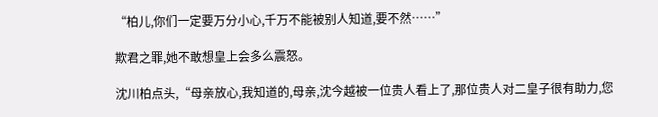“柏儿,你们一定要万分小心,千万不能被别人知道,要不然……”

欺君之罪,她不敢想皇上会多么震怒。

沈川柏点头,“母亲放心,我知道的,母亲,沈今越被一位贵人看上了,那位贵人对二皇子很有助力,您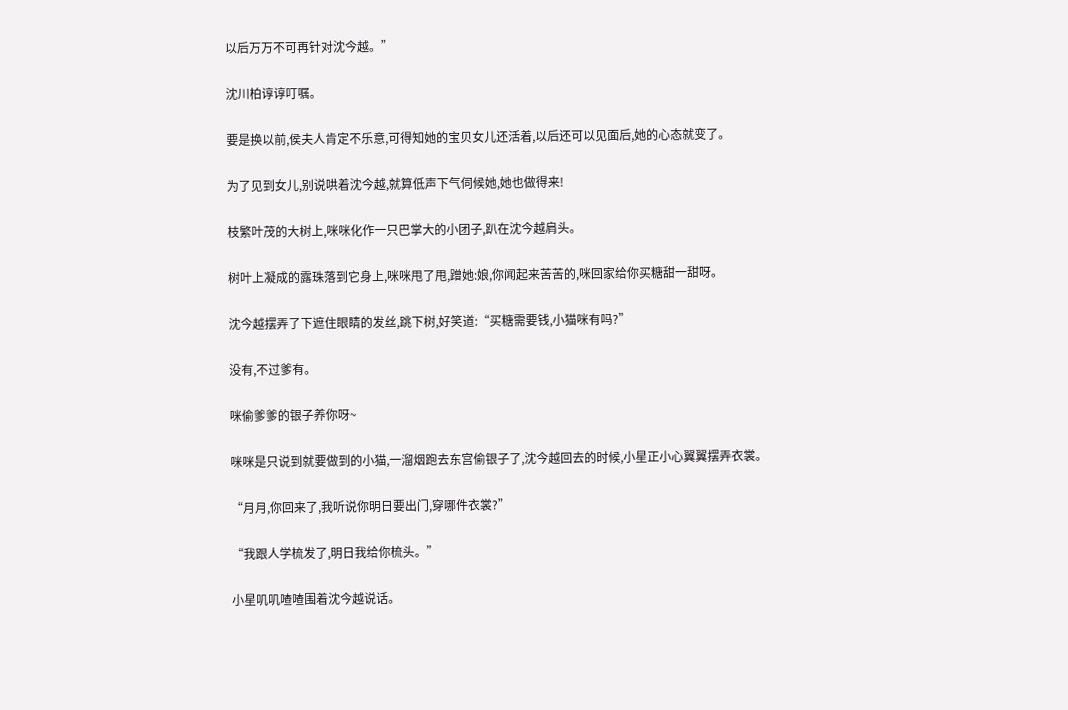以后万万不可再针对沈今越。”

沈川柏谆谆叮嘱。

要是换以前,侯夫人肯定不乐意,可得知她的宝贝女儿还活着,以后还可以见面后,她的心态就变了。

为了见到女儿,别说哄着沈今越,就算低声下气伺候她,她也做得来!

枝繁叶茂的大树上,咪咪化作一只巴掌大的小团子,趴在沈今越肩头。

树叶上凝成的露珠落到它身上,咪咪甩了甩,蹭她:娘,你闻起来苦苦的,咪回家给你买糖甜一甜呀。

沈今越摆弄了下遮住眼睛的发丝,跳下树,好笑道:“买糖需要钱,小猫咪有吗?”

没有,不过爹有。

咪偷爹爹的银子养你呀~

咪咪是只说到就要做到的小猫,一溜烟跑去东宫偷银子了,沈今越回去的时候,小星正小心翼翼摆弄衣裳。

“月月,你回来了,我听说你明日要出门,穿哪件衣裳?”

“我跟人学梳发了,明日我给你梳头。”

小星叽叽喳喳围着沈今越说话。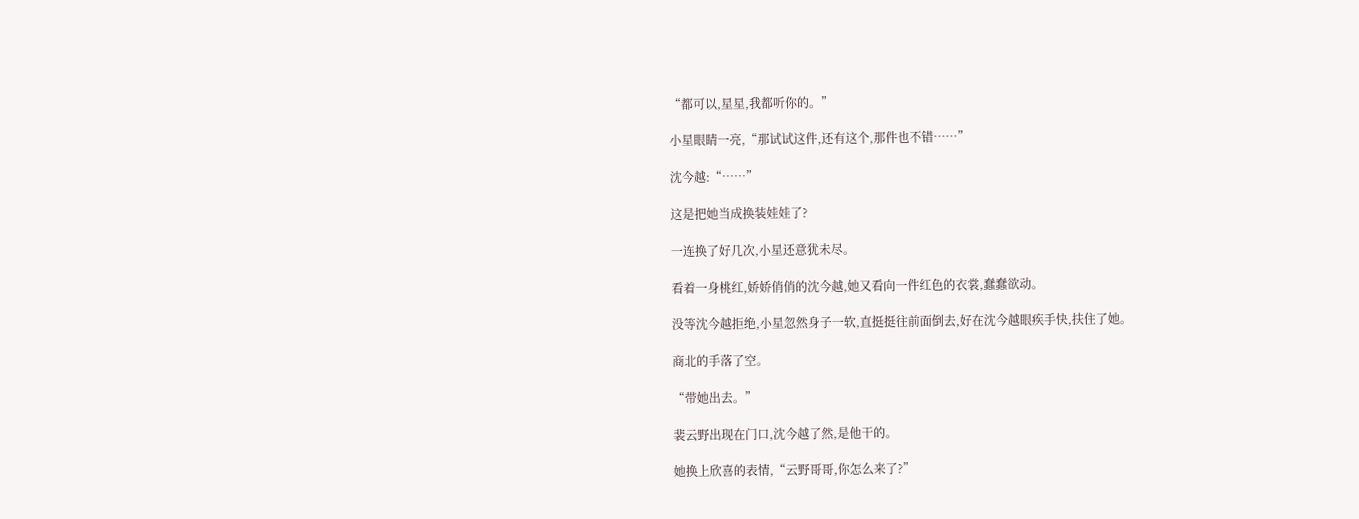“都可以,星星,我都听你的。”

小星眼睛一亮,“那试试这件,还有这个,那件也不错……”

沈今越:“……”

这是把她当成换装娃娃了?

一连换了好几次,小星还意犹未尽。

看着一身桃红,娇娇俏俏的沈今越,她又看向一件红色的衣裳,蠢蠢欲动。

没等沈今越拒绝,小星忽然身子一软,直挺挺往前面倒去,好在沈今越眼疾手快,扶住了她。

商北的手落了空。

“带她出去。”

裴云野出现在门口,沈今越了然,是他干的。

她换上欣喜的表情,“云野哥哥,你怎么来了?”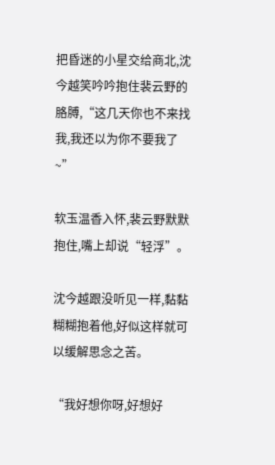把昏迷的小星交给商北,沈今越笑吟吟抱住裴云野的胳膊,“这几天你也不来找我,我还以为你不要我了~”

软玉温香入怀,裴云野默默抱住,嘴上却说“轻浮”。

沈今越跟没听见一样,黏黏糊糊抱着他,好似这样就可以缓解思念之苦。

“我好想你呀,好想好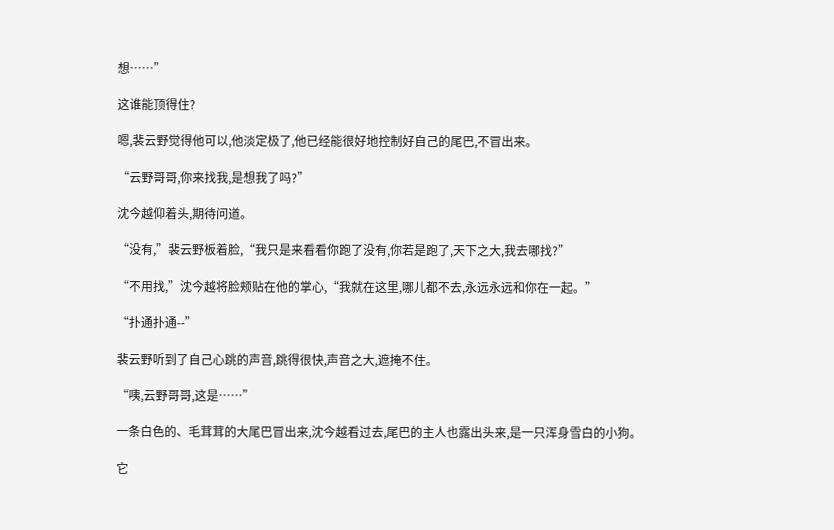想……”

这谁能顶得住?

嗯,裴云野觉得他可以,他淡定极了,他已经能很好地控制好自己的尾巴,不冒出来。

“云野哥哥,你来找我,是想我了吗?”

沈今越仰着头,期待问道。

“没有,”裴云野板着脸,“我只是来看看你跑了没有,你若是跑了,天下之大,我去哪找?”

“不用找,”沈今越将脸颊贴在他的掌心,“我就在这里,哪儿都不去,永远永远和你在一起。”

“扑通扑通--”

裴云野听到了自己心跳的声音,跳得很快,声音之大,遮掩不住。

“咦,云野哥哥,这是……”

一条白色的、毛茸茸的大尾巴冒出来,沈今越看过去,尾巴的主人也露出头来,是一只浑身雪白的小狗。

它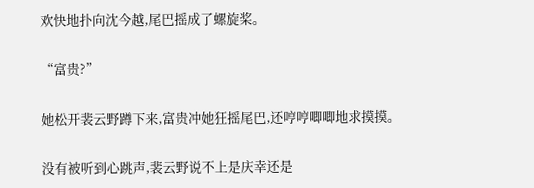欢快地扑向沈今越,尾巴摇成了螺旋桨。

“富贵?”

她松开裴云野蹲下来,富贵冲她狂摇尾巴,还哼哼唧唧地求摸摸。

没有被听到心跳声,裴云野说不上是庆幸还是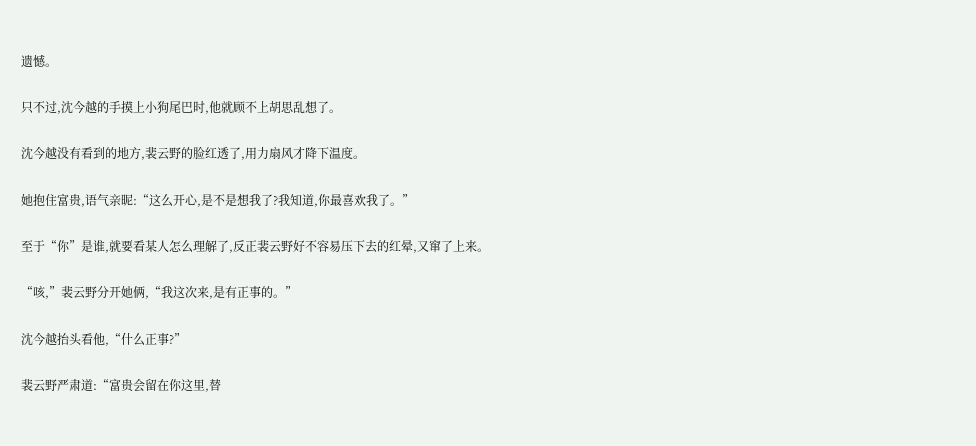遗憾。

只不过,沈今越的手摸上小狗尾巴时,他就顾不上胡思乱想了。

沈今越没有看到的地方,裴云野的脸红透了,用力扇风才降下温度。

她抱住富贵,语气亲昵:“这么开心,是不是想我了?我知道,你最喜欢我了。”

至于“你”是谁,就要看某人怎么理解了,反正裴云野好不容易压下去的红晕,又窜了上来。

“咳,”裴云野分开她俩,“我这次来,是有正事的。”

沈今越抬头看他,“什么正事?”

裴云野严肃道:“富贵会留在你这里,替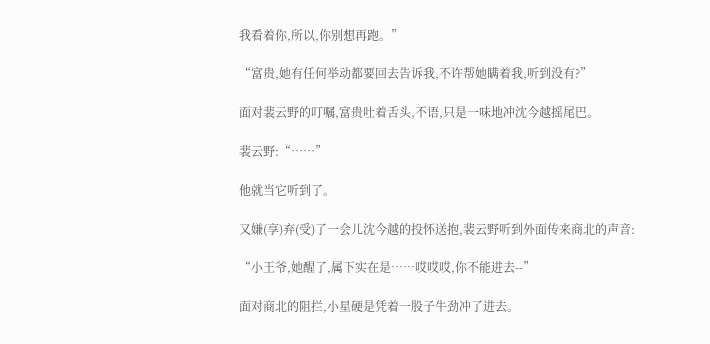我看着你,所以,你别想再跑。”

“富贵,她有任何举动都要回去告诉我,不许帮她瞒着我,听到没有?”

面对裴云野的叮嘱,富贵吐着舌头,不语,只是一味地冲沈今越摇尾巴。

裴云野:“……”

他就当它听到了。

又嫌(享)弃(受)了一会儿沈今越的投怀送抱,裴云野听到外面传来商北的声音:

“小王爷,她醒了,属下实在是……哎哎哎,你不能进去--”

面对商北的阻拦,小星硬是凭着一股子牛劲冲了进去。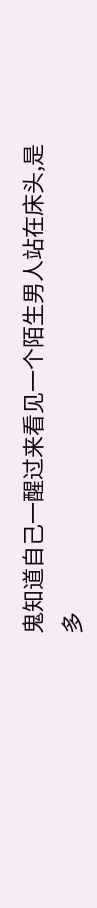鬼知道自己一醒过来看见一个陌生男人站在床头,是多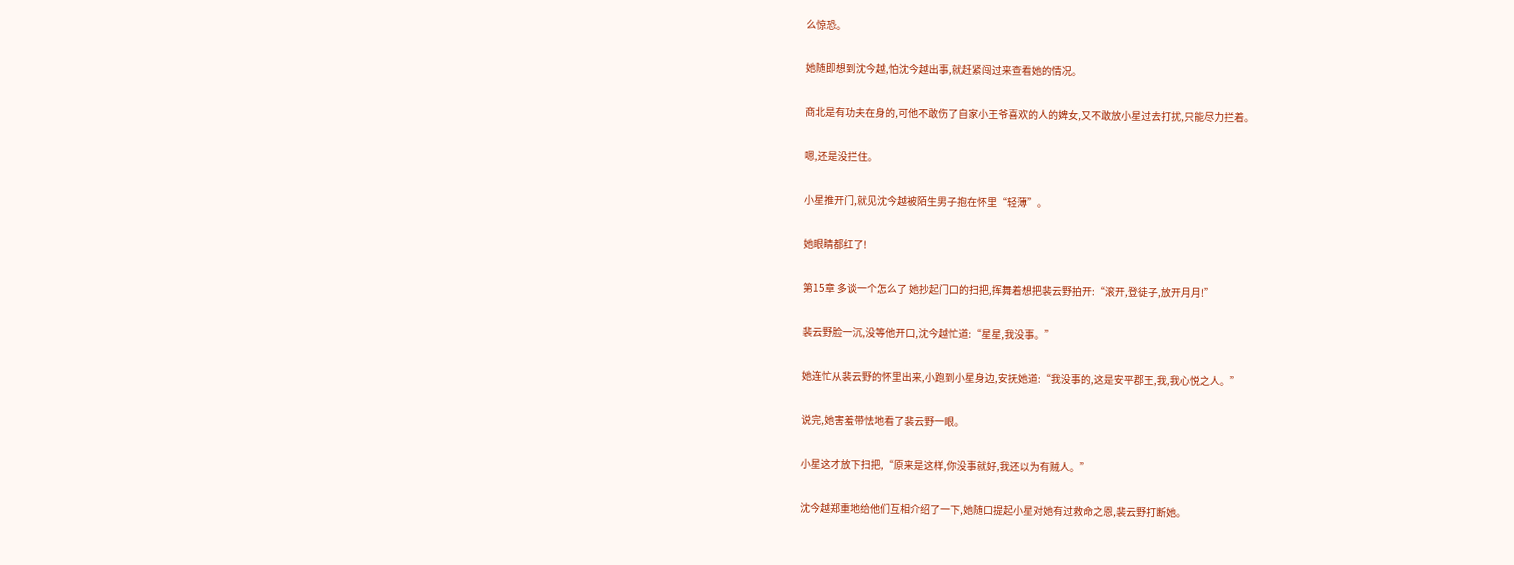么惊恐。

她随即想到沈今越,怕沈今越出事,就赶紧闯过来查看她的情况。

商北是有功夫在身的,可他不敢伤了自家小王爷喜欢的人的婢女,又不敢放小星过去打扰,只能尽力拦着。

嗯,还是没拦住。

小星推开门,就见沈今越被陌生男子抱在怀里“轻薄”。

她眼睛都红了!

第15章 多谈一个怎么了 她抄起门口的扫把,挥舞着想把裴云野拍开:“滚开,登徒子,放开月月!”

裴云野脸一沉,没等他开口,沈今越忙道:“星星,我没事。”

她连忙从裴云野的怀里出来,小跑到小星身边,安抚她道:“我没事的,这是安平郡王,我,我心悦之人。”

说完,她害羞带怯地看了裴云野一眼。

小星这才放下扫把,“原来是这样,你没事就好,我还以为有贼人。”

沈今越郑重地给他们互相介绍了一下,她随口提起小星对她有过救命之恩,裴云野打断她。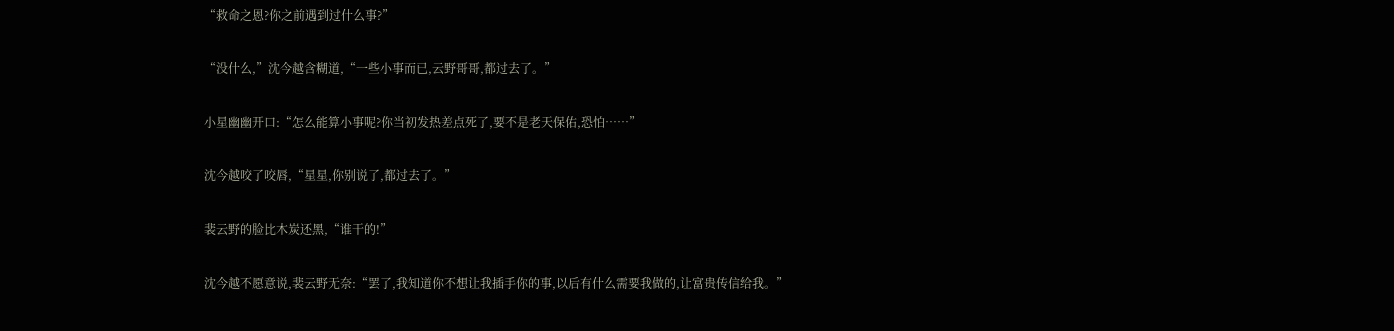“救命之恩?你之前遇到过什么事?”

“没什么,”沈今越含糊道,“一些小事而已,云野哥哥,都过去了。”

小星幽幽开口:“怎么能算小事呢?你当初发热差点死了,要不是老天保佑,恐怕……”

沈今越咬了咬唇,“星星,你别说了,都过去了。”

裴云野的脸比木炭还黑,“谁干的!”

沈今越不愿意说,裴云野无奈:“罢了,我知道你不想让我插手你的事,以后有什么需要我做的,让富贵传信给我。”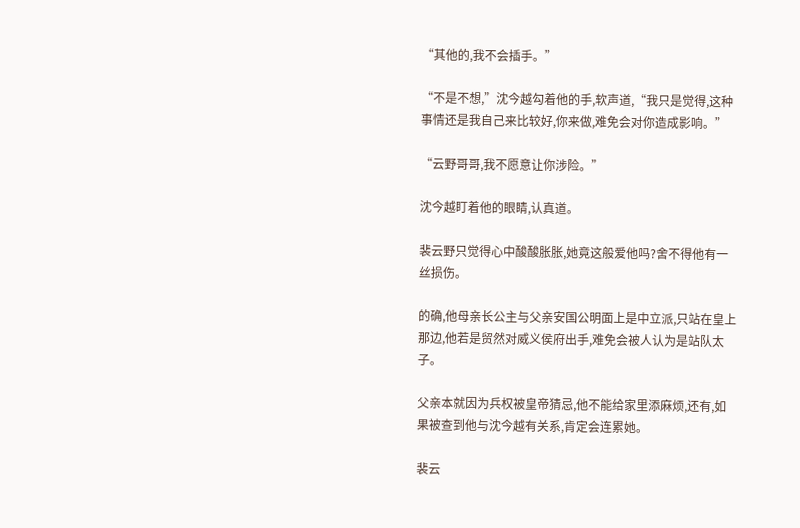“其他的,我不会插手。”

“不是不想,”沈今越勾着他的手,软声道,“我只是觉得,这种事情还是我自己来比较好,你来做,难免会对你造成影响。”

“云野哥哥,我不愿意让你涉险。”

沈今越盯着他的眼睛,认真道。

裴云野只觉得心中酸酸胀胀,她竟这般爱他吗?舍不得他有一丝损伤。

的确,他母亲长公主与父亲安国公明面上是中立派,只站在皇上那边,他若是贸然对威义侯府出手,难免会被人认为是站队太子。

父亲本就因为兵权被皇帝猜忌,他不能给家里添麻烦,还有,如果被查到他与沈今越有关系,肯定会连累她。

裴云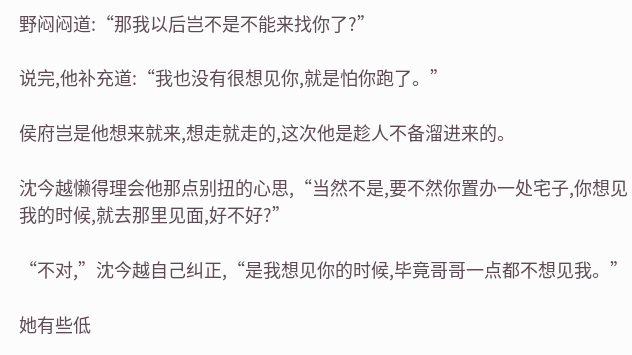野闷闷道:“那我以后岂不是不能来找你了?”

说完,他补充道:“我也没有很想见你,就是怕你跑了。”

侯府岂是他想来就来,想走就走的,这次他是趁人不备溜进来的。

沈今越懒得理会他那点别扭的心思,“当然不是,要不然你置办一处宅子,你想见我的时候,就去那里见面,好不好?”

“不对,”沈今越自己纠正,“是我想见你的时候,毕竟哥哥一点都不想见我。”

她有些低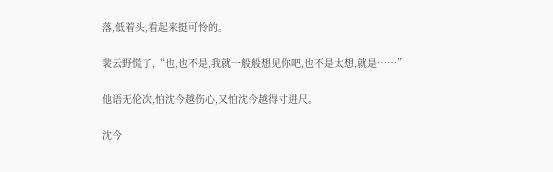落,低着头,看起来挺可怜的。

裴云野慌了,“也,也不是,我就一般般想见你吧,也不是太想,就是……”

他语无伦次,怕沈今越伤心,又怕沈今越得寸进尺。

沈今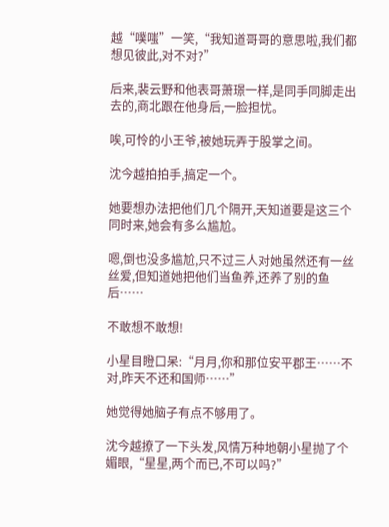越“噗嗤”一笑,“我知道哥哥的意思啦,我们都想见彼此,对不对?”

后来,裴云野和他表哥萧璟一样,是同手同脚走出去的,商北跟在他身后,一脸担忧。

唉,可怜的小王爷,被她玩弄于股掌之间。

沈今越拍拍手,搞定一个。

她要想办法把他们几个隔开,天知道要是这三个同时来,她会有多么尴尬。

嗯,倒也没多尴尬,只不过三人对她虽然还有一丝丝爱,但知道她把他们当鱼养,还养了别的鱼后……

不敢想不敢想!

小星目瞪口呆:“月月,你和那位安平郡王……不对,昨天不还和国师……”

她觉得她脑子有点不够用了。

沈今越撩了一下头发,风情万种地朝小星抛了个媚眼,“星星,两个而已,不可以吗?”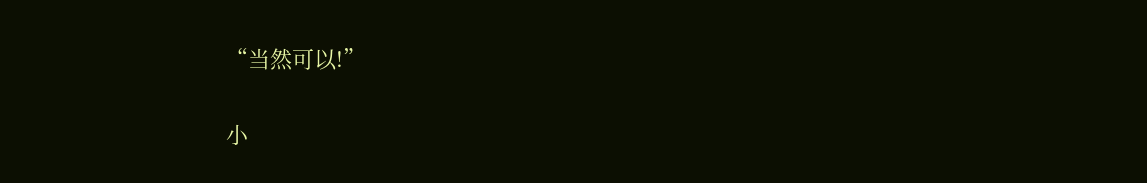“当然可以!”

小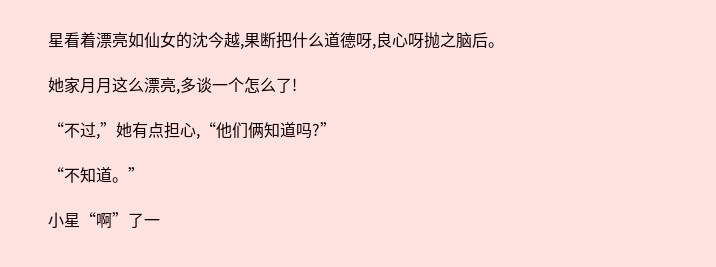星看着漂亮如仙女的沈今越,果断把什么道德呀,良心呀抛之脑后。

她家月月这么漂亮,多谈一个怎么了!

“不过,”她有点担心,“他们俩知道吗?”

“不知道。”

小星“啊”了一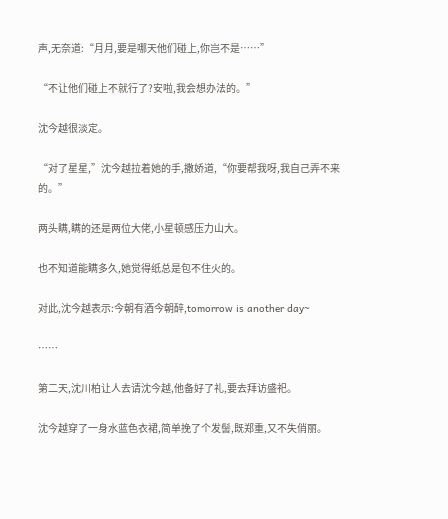声,无奈道:“月月,要是哪天他们碰上,你岂不是……”

“不让他们碰上不就行了?安啦,我会想办法的。”

沈今越很淡定。

“对了星星,”沈今越拉着她的手,撒娇道,“你要帮我呀,我自己弄不来的。”

两头瞒,瞒的还是两位大佬,小星顿感压力山大。

也不知道能瞒多久,她觉得纸总是包不住火的。

对此,沈今越表示:今朝有酒今朝醉,tomorrow is another day~

……

第二天,沈川柏让人去请沈今越,他备好了礼,要去拜访盛祀。

沈今越穿了一身水蓝色衣裙,简单挽了个发髻,既郑重,又不失俏丽。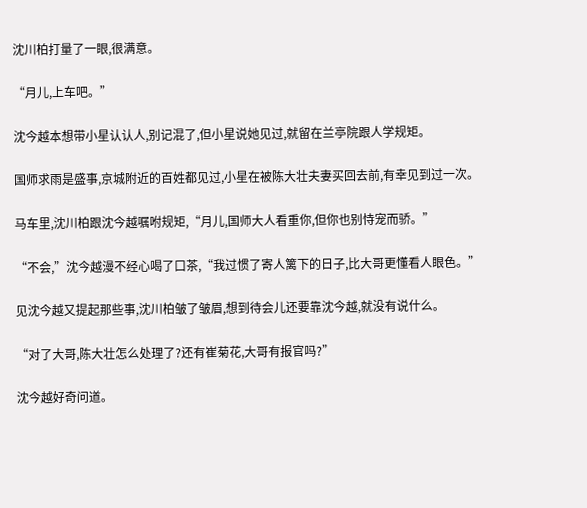沈川柏打量了一眼,很满意。

“月儿,上车吧。”

沈今越本想带小星认认人,别记混了,但小星说她见过,就留在兰亭院跟人学规矩。

国师求雨是盛事,京城附近的百姓都见过,小星在被陈大壮夫妻买回去前,有幸见到过一次。

马车里,沈川柏跟沈今越嘱咐规矩,“月儿,国师大人看重你,但你也别恃宠而骄。”

“不会,”沈今越漫不经心喝了口茶,“我过惯了寄人篱下的日子,比大哥更懂看人眼色。”

见沈今越又提起那些事,沈川柏皱了皱眉,想到待会儿还要靠沈今越,就没有说什么。

“对了大哥,陈大壮怎么处理了?还有崔菊花,大哥有报官吗?”

沈今越好奇问道。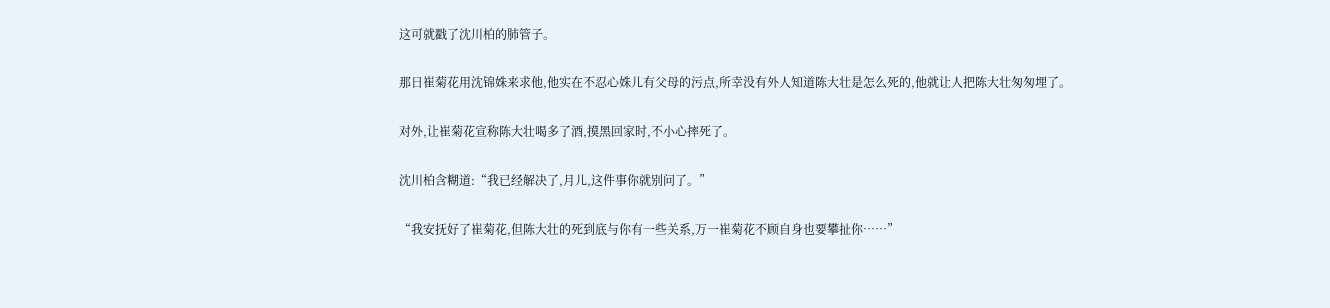这可就戳了沈川柏的肺管子。

那日崔菊花用沈锦姝来求他,他实在不忍心姝儿有父母的污点,所幸没有外人知道陈大壮是怎么死的,他就让人把陈大壮匆匆埋了。

对外,让崔菊花宣称陈大壮喝多了酒,摸黑回家时,不小心摔死了。

沈川柏含糊道:“我已经解决了,月儿,这件事你就别问了。”

“我安抚好了崔菊花,但陈大壮的死到底与你有一些关系,万一崔菊花不顾自身也要攀扯你……”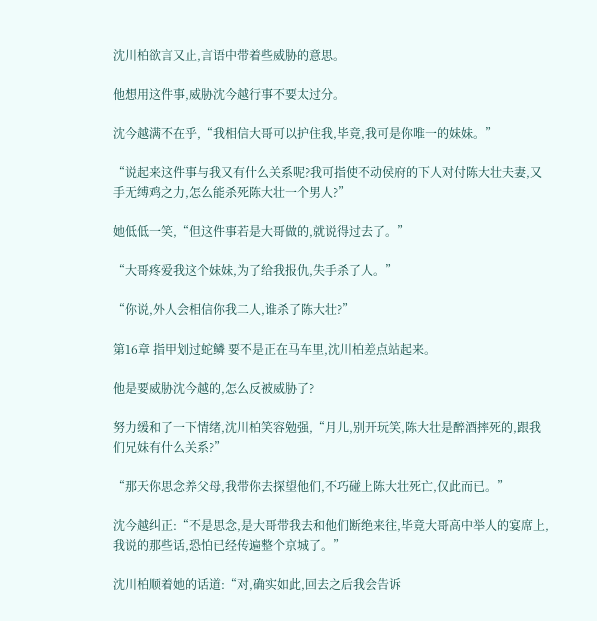沈川柏欲言又止,言语中带着些威胁的意思。

他想用这件事,威胁沈今越行事不要太过分。

沈今越满不在乎,“我相信大哥可以护住我,毕竟,我可是你唯一的妹妹。”

“说起来这件事与我又有什么关系呢?我可指使不动侯府的下人对付陈大壮夫妻,又手无缚鸡之力,怎么能杀死陈大壮一个男人?”

她低低一笑,“但这件事若是大哥做的,就说得过去了。”

“大哥疼爱我这个妹妹,为了给我报仇,失手杀了人。”

“你说,外人会相信你我二人,谁杀了陈大壮?”

第16章 指甲划过蛇鳞 要不是正在马车里,沈川柏差点站起来。

他是要威胁沈今越的,怎么反被威胁了?

努力缓和了一下情绪,沈川柏笑容勉强,“月儿,别开玩笑,陈大壮是醉酒摔死的,跟我们兄妹有什么关系?”

“那天你思念养父母,我带你去探望他们,不巧碰上陈大壮死亡,仅此而已。”

沈今越纠正:“不是思念,是大哥带我去和他们断绝来往,毕竟大哥高中举人的宴席上,我说的那些话,恐怕已经传遍整个京城了。”

沈川柏顺着她的话道:“对,确实如此,回去之后我会告诉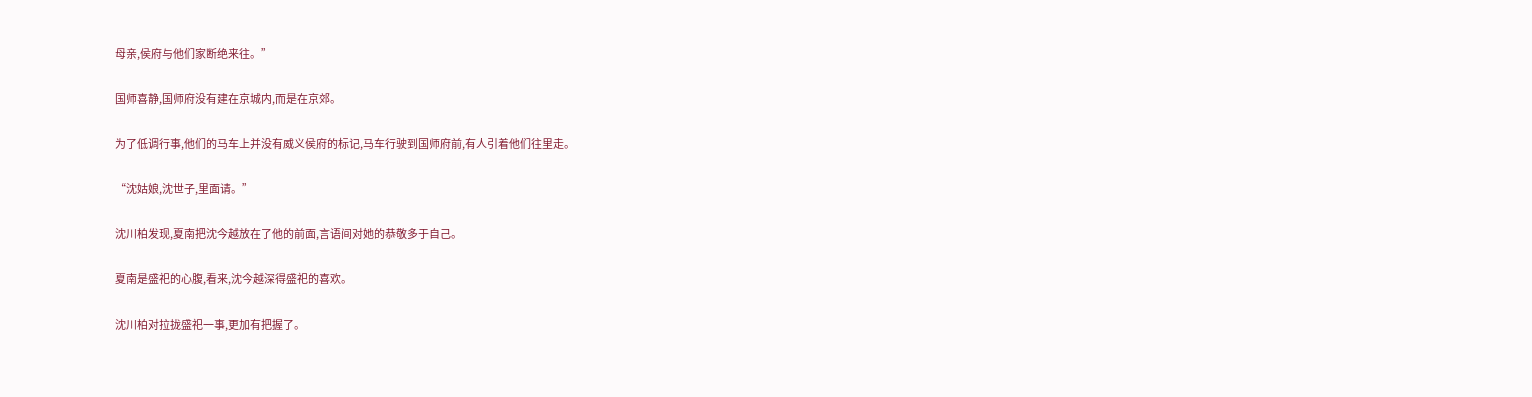母亲,侯府与他们家断绝来往。”

国师喜静,国师府没有建在京城内,而是在京郊。

为了低调行事,他们的马车上并没有威义侯府的标记,马车行驶到国师府前,有人引着他们往里走。

“沈姑娘,沈世子,里面请。”

沈川柏发现,夏南把沈今越放在了他的前面,言语间对她的恭敬多于自己。

夏南是盛祀的心腹,看来,沈今越深得盛祀的喜欢。

沈川柏对拉拢盛祀一事,更加有把握了。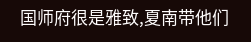国师府很是雅致,夏南带他们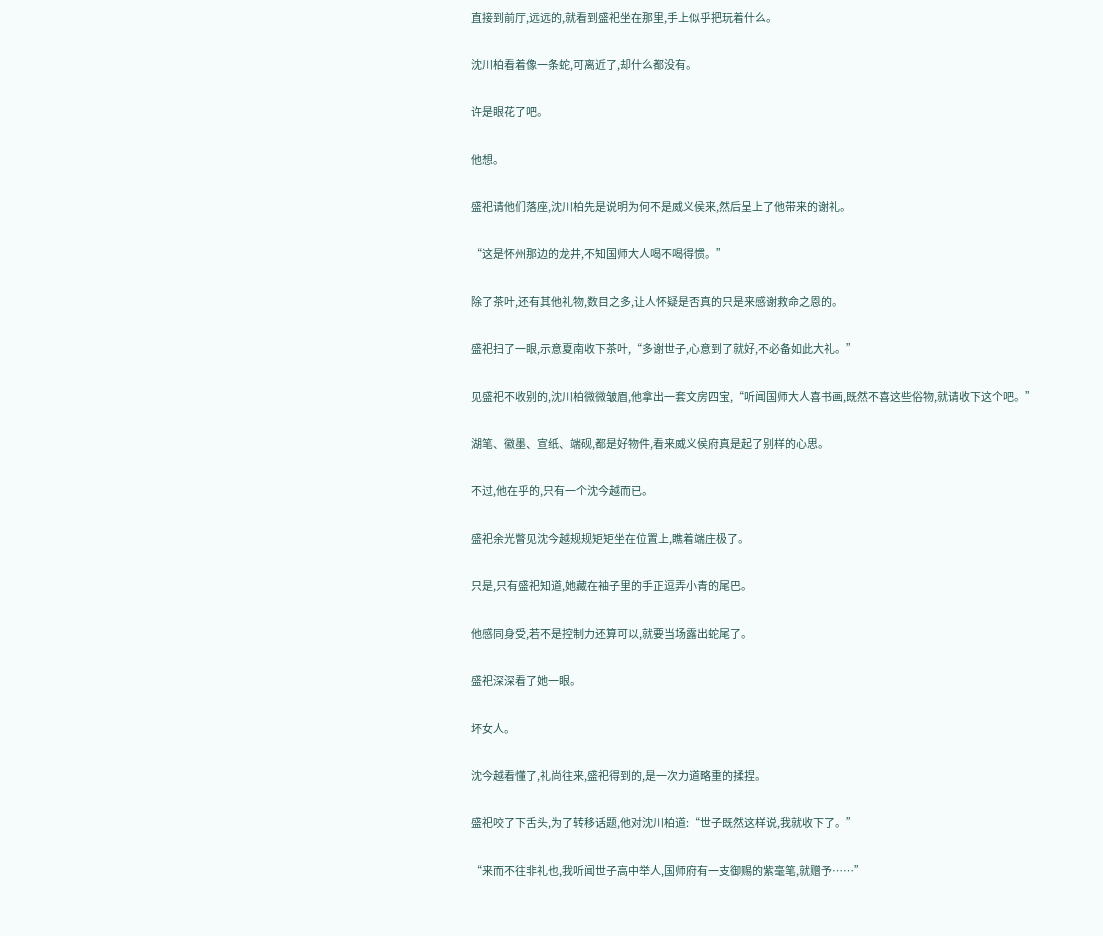直接到前厅,远远的,就看到盛祀坐在那里,手上似乎把玩着什么。

沈川柏看着像一条蛇,可离近了,却什么都没有。

许是眼花了吧。

他想。

盛祀请他们落座,沈川柏先是说明为何不是威义侯来,然后呈上了他带来的谢礼。

“这是怀州那边的龙井,不知国师大人喝不喝得惯。”

除了茶叶,还有其他礼物,数目之多,让人怀疑是否真的只是来感谢救命之恩的。

盛祀扫了一眼,示意夏南收下茶叶,“多谢世子,心意到了就好,不必备如此大礼。”

见盛祀不收别的,沈川柏微微皱眉,他拿出一套文房四宝,“听闻国师大人喜书画,既然不喜这些俗物,就请收下这个吧。”

湖笔、徽墨、宣纸、端砚,都是好物件,看来威义侯府真是起了别样的心思。

不过,他在乎的,只有一个沈今越而已。

盛祀余光瞥见沈今越规规矩矩坐在位置上,瞧着端庄极了。

只是,只有盛祀知道,她藏在袖子里的手正逗弄小青的尾巴。

他感同身受,若不是控制力还算可以,就要当场露出蛇尾了。

盛祀深深看了她一眼。

坏女人。

沈今越看懂了,礼尚往来,盛祀得到的,是一次力道略重的揉捏。

盛祀咬了下舌头,为了转移话题,他对沈川柏道:“世子既然这样说,我就收下了。”

“来而不往非礼也,我听闻世子高中举人,国师府有一支御赐的紫毫笔,就赠予……”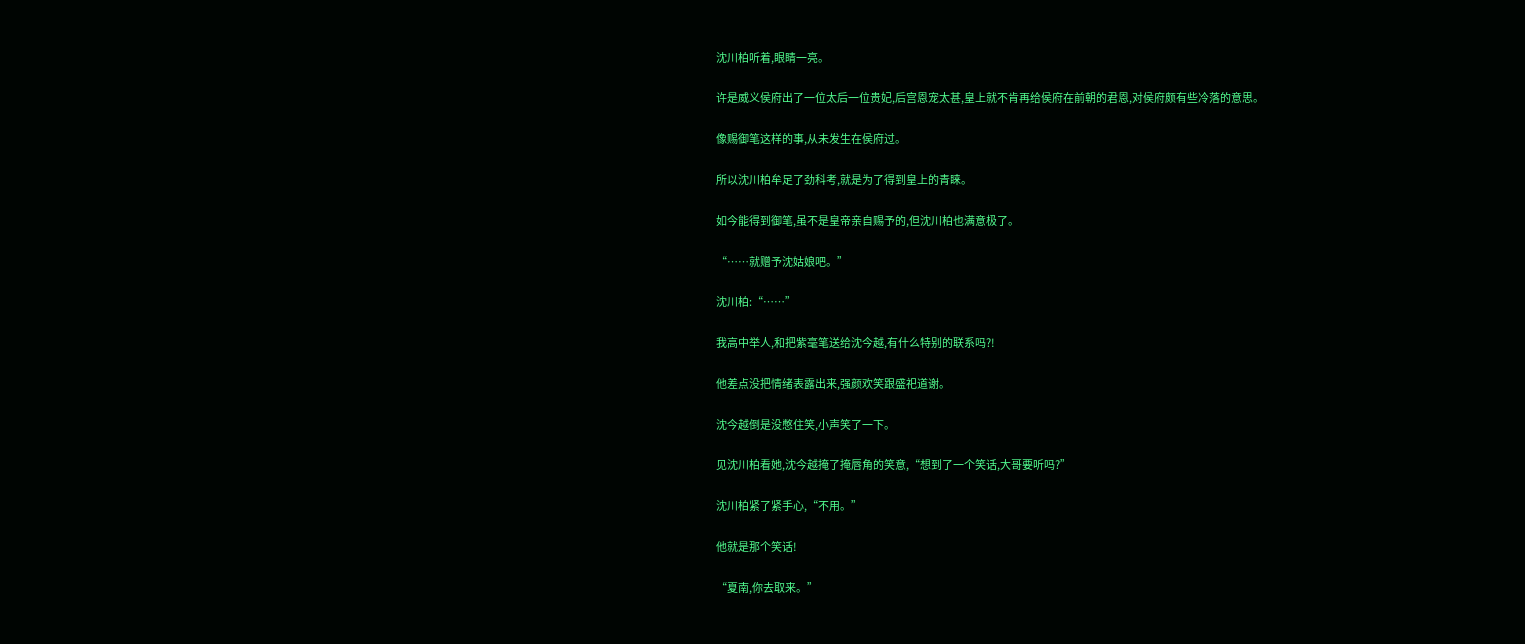沈川柏听着,眼睛一亮。

许是威义侯府出了一位太后一位贵妃,后宫恩宠太甚,皇上就不肯再给侯府在前朝的君恩,对侯府颇有些冷落的意思。

像赐御笔这样的事,从未发生在侯府过。

所以沈川柏牟足了劲科考,就是为了得到皇上的青睐。

如今能得到御笔,虽不是皇帝亲自赐予的,但沈川柏也满意极了。

“……就赠予沈姑娘吧。”

沈川柏:“……”

我高中举人,和把紫毫笔送给沈今越,有什么特别的联系吗?!

他差点没把情绪表露出来,强颜欢笑跟盛祀道谢。

沈今越倒是没憋住笑,小声笑了一下。

见沈川柏看她,沈今越掩了掩唇角的笑意,“想到了一个笑话,大哥要听吗?”

沈川柏紧了紧手心,“不用。”

他就是那个笑话!

“夏南,你去取来。”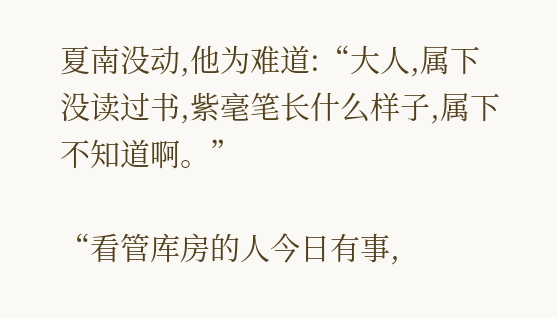夏南没动,他为难道:“大人,属下没读过书,紫毫笔长什么样子,属下不知道啊。”

“看管库房的人今日有事,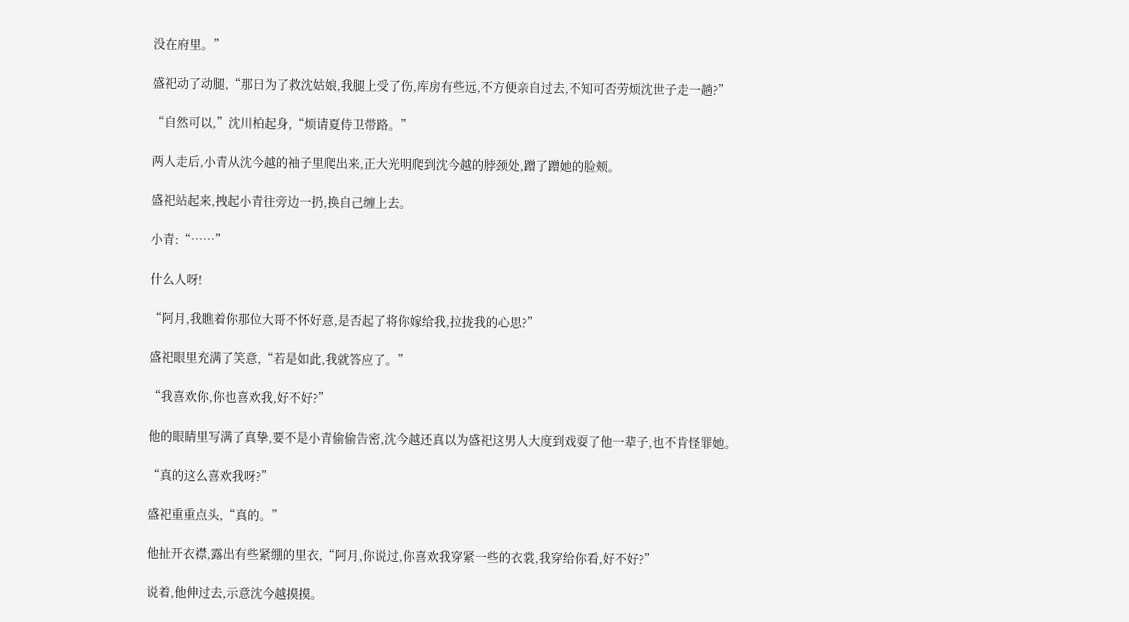没在府里。”

盛祀动了动腿,“那日为了救沈姑娘,我腿上受了伤,库房有些远,不方便亲自过去,不知可否劳烦沈世子走一趟?”

“自然可以,”沈川柏起身,“烦请夏侍卫带路。”

两人走后,小青从沈今越的袖子里爬出来,正大光明爬到沈今越的脖颈处,蹭了蹭她的脸颊。

盛祀站起来,拽起小青往旁边一扔,换自己缠上去。

小青:“……”

什么人呀!

“阿月,我瞧着你那位大哥不怀好意,是否起了将你嫁给我,拉拢我的心思?”

盛祀眼里充满了笑意,“若是如此,我就答应了。”

“我喜欢你,你也喜欢我,好不好?”

他的眼睛里写满了真挚,要不是小青偷偷告密,沈今越还真以为盛祀这男人大度到戏耍了他一辈子,也不肯怪罪她。

“真的这么喜欢我呀?”

盛祀重重点头,“真的。”

他扯开衣襟,露出有些紧绷的里衣,“阿月,你说过,你喜欢我穿紧一些的衣裳,我穿给你看,好不好?”

说着,他伸过去,示意沈今越摸摸。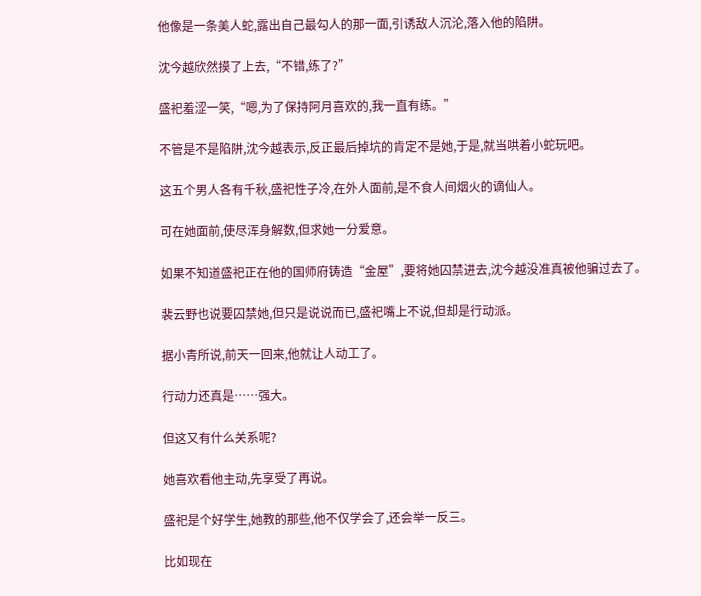他像是一条美人蛇,露出自己最勾人的那一面,引诱敌人沉沦,落入他的陷阱。

沈今越欣然摸了上去,“不错,练了?”

盛祀羞涩一笑,“嗯,为了保持阿月喜欢的,我一直有练。”

不管是不是陷阱,沈今越表示,反正最后掉坑的肯定不是她,于是,就当哄着小蛇玩吧。

这五个男人各有千秋,盛祀性子冷,在外人面前,是不食人间烟火的谪仙人。

可在她面前,使尽浑身解数,但求她一分爱意。

如果不知道盛祀正在他的国师府铸造“金屋”,要将她囚禁进去,沈今越没准真被他骗过去了。

裴云野也说要囚禁她,但只是说说而已,盛祀嘴上不说,但却是行动派。

据小青所说,前天一回来,他就让人动工了。

行动力还真是……强大。

但这又有什么关系呢?

她喜欢看他主动,先享受了再说。

盛祀是个好学生,她教的那些,他不仅学会了,还会举一反三。

比如现在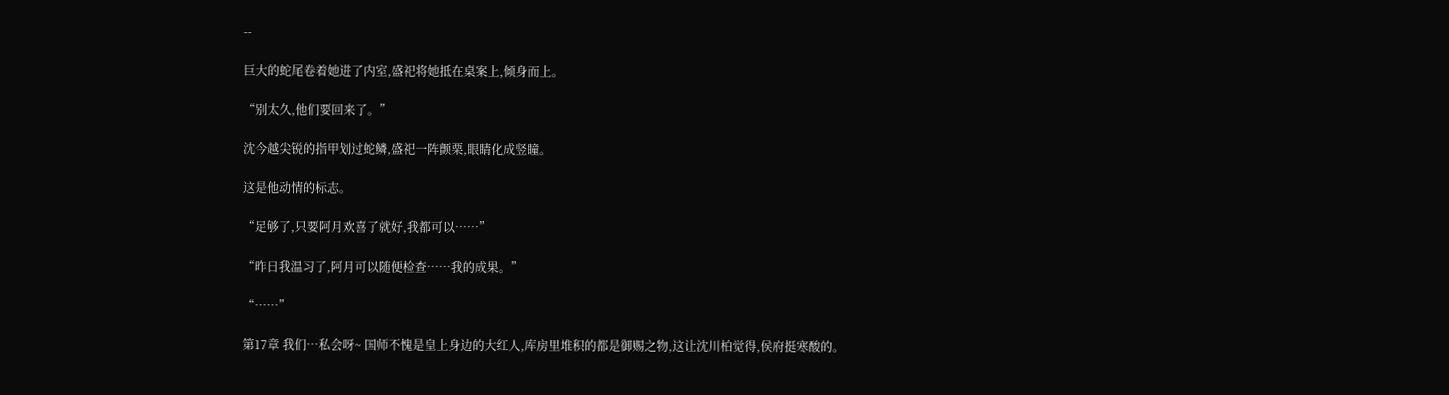--

巨大的蛇尾卷着她进了内室,盛祀将她抵在桌案上,倾身而上。

“别太久,他们要回来了。”

沈今越尖锐的指甲划过蛇鳞,盛祀一阵颤栗,眼睛化成竖瞳。

这是他动情的标志。

“足够了,只要阿月欢喜了就好,我都可以……”

“昨日我温习了,阿月可以随便检查……我的成果。”

“……”

第17章 我们…私会呀~ 国师不愧是皇上身边的大红人,库房里堆积的都是御赐之物,这让沈川柏觉得,侯府挺寒酸的。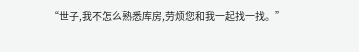“世子,我不怎么熟悉库房,劳烦您和我一起找一找。”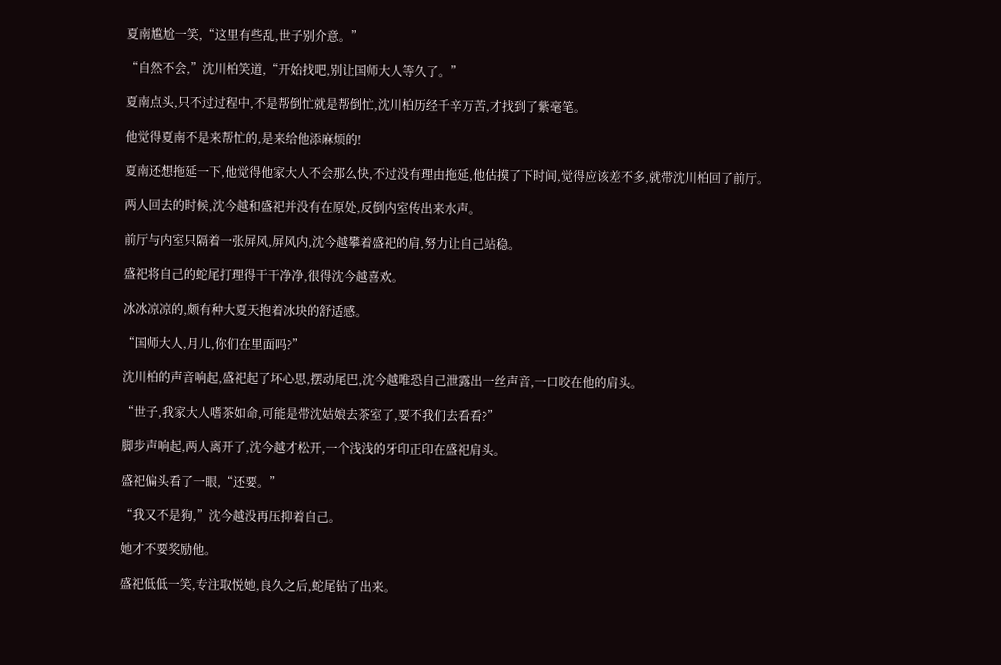夏南尴尬一笑,“这里有些乱,世子别介意。”

“自然不会,”沈川柏笑道,“开始找吧,别让国师大人等久了。”

夏南点头,只不过过程中,不是帮倒忙就是帮倒忙,沈川柏历经千辛万苦,才找到了紫毫笔。

他觉得夏南不是来帮忙的,是来给他添麻烦的!

夏南还想拖延一下,他觉得他家大人不会那么快,不过没有理由拖延,他估摸了下时间,觉得应该差不多,就带沈川柏回了前厅。

两人回去的时候,沈今越和盛祀并没有在原处,反倒内室传出来水声。

前厅与内室只隔着一张屏风,屏风内,沈今越攀着盛祀的肩,努力让自己站稳。

盛祀将自己的蛇尾打理得干干净净,很得沈今越喜欢。

冰冰凉凉的,颇有种大夏天抱着冰块的舒适感。

“国师大人,月儿,你们在里面吗?”

沈川柏的声音响起,盛祀起了坏心思,摆动尾巴,沈今越唯恐自己泄露出一丝声音,一口咬在他的肩头。

“世子,我家大人嗜茶如命,可能是带沈姑娘去茶室了,要不我们去看看?”

脚步声响起,两人离开了,沈今越才松开,一个浅浅的牙印正印在盛祀肩头。

盛祀偏头看了一眼,“还要。”

“我又不是狗,”沈今越没再压抑着自己。

她才不要奖励他。

盛祀低低一笑,专注取悦她,良久之后,蛇尾钻了出来。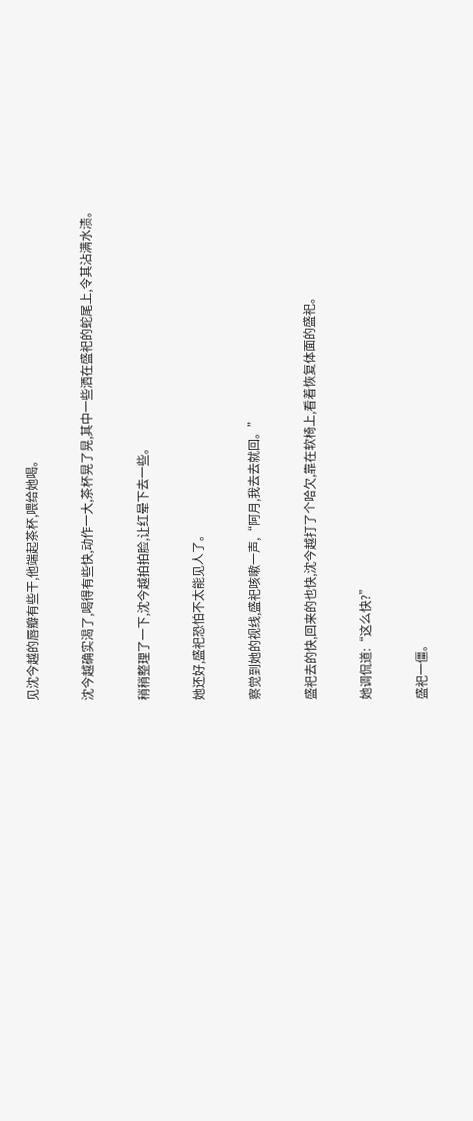见沈今越的唇瓣有些干,他端起茶杯,喂给她喝。

沈今越确实渴了,喝得有些快,动作一大,茶杯晃了晃,其中一些洒在盛祀的蛇尾上,令其沾满水渍。

稍稍整理了一下,沈今越拍拍脸,让红晕下去一些。

她还好,盛祀恐怕不太能见人了。

察觉到她的视线,盛祀咳嗽一声,“阿月,我去去就回。”

盛祀去的快,回来的也快,沈今越打了个哈欠,靠在软椅上,看着恢复体面的盛祀。

她调侃道:“这么快?”

盛祀一僵。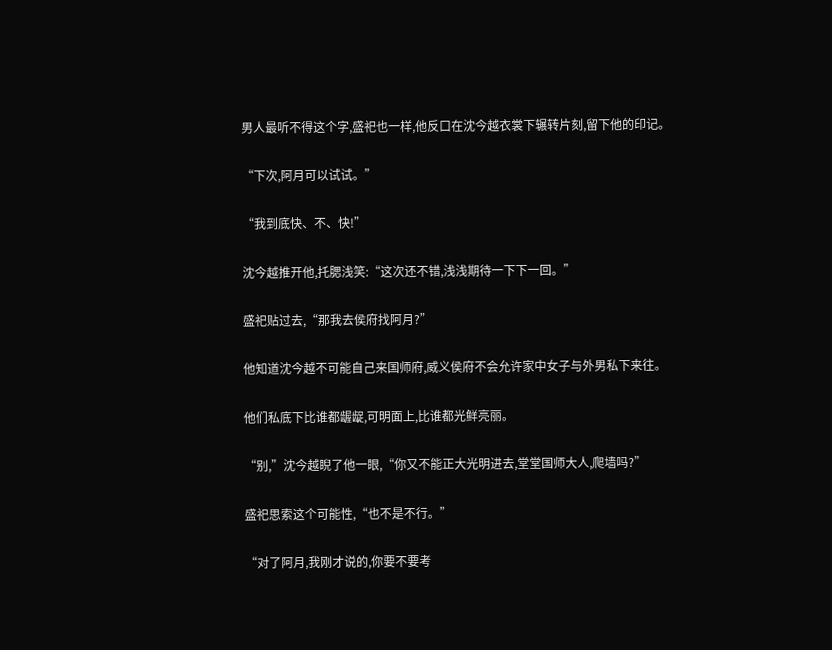男人最听不得这个字,盛祀也一样,他反口在沈今越衣裳下辗转片刻,留下他的印记。

“下次,阿月可以试试。”

“我到底快、不、快!”

沈今越推开他,托腮浅笑:“这次还不错,浅浅期待一下下一回。”

盛祀贴过去,“那我去侯府找阿月?”

他知道沈今越不可能自己来国师府,威义侯府不会允许家中女子与外男私下来往。

他们私底下比谁都龌龊,可明面上,比谁都光鲜亮丽。

“别,”沈今越睨了他一眼,“你又不能正大光明进去,堂堂国师大人,爬墙吗?”

盛祀思索这个可能性,“也不是不行。”

“对了阿月,我刚才说的,你要不要考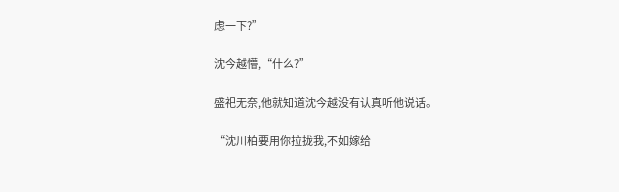虑一下?”

沈今越懵,“什么?”

盛祀无奈,他就知道沈今越没有认真听他说话。

“沈川柏要用你拉拢我,不如嫁给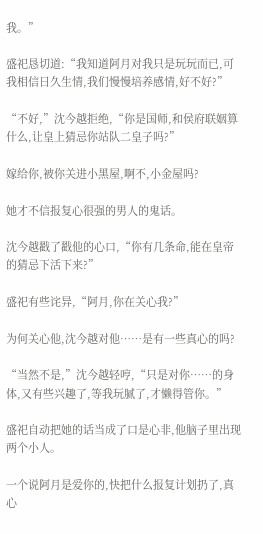我。”

盛祀恳切道:“我知道阿月对我只是玩玩而已,可我相信日久生情,我们慢慢培养感情,好不好?”

“不好,”沈今越拒绝,“你是国师,和侯府联姻算什么,让皇上猜忌你站队二皇子吗?”

嫁给你,被你关进小黑屋,啊不,小金屋吗?

她才不信报复心很强的男人的鬼话。

沈今越戳了戳他的心口,“你有几条命,能在皇帝的猜忌下活下来?”

盛祀有些诧异,“阿月,你在关心我?”

为何关心他,沈今越对他……是有一些真心的吗?

“当然不是,”沈今越轻哼,“只是对你……的身体,又有些兴趣了,等我玩腻了,才懒得管你。”

盛祀自动把她的话当成了口是心非,他脑子里出现两个小人。

一个说阿月是爱你的,快把什么报复计划扔了,真心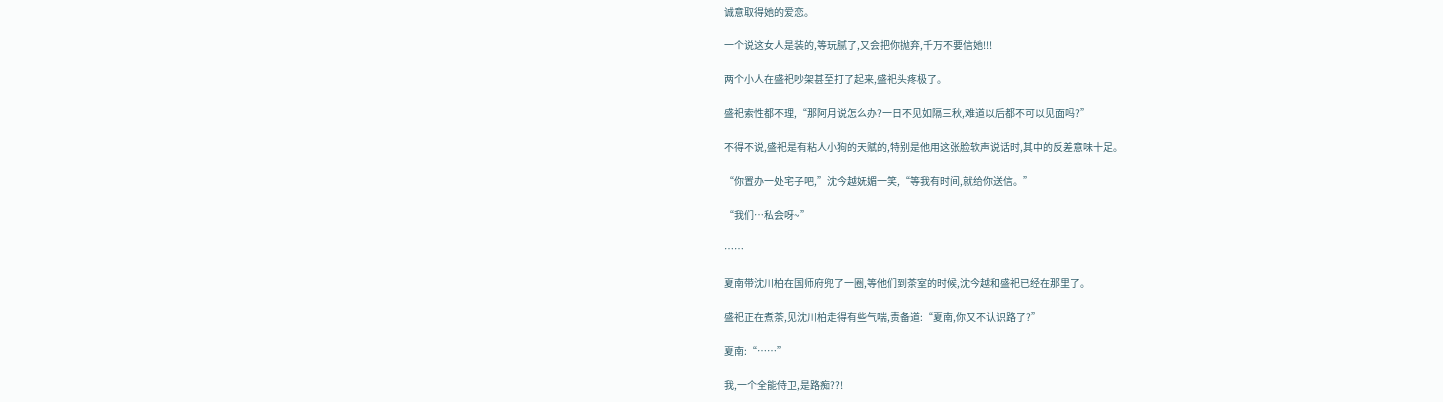诚意取得她的爱恋。

一个说这女人是装的,等玩腻了,又会把你抛弃,千万不要信她!!!

两个小人在盛祀吵架甚至打了起来,盛祀头疼极了。

盛祀索性都不理,“那阿月说怎么办?一日不见如隔三秋,难道以后都不可以见面吗?”

不得不说,盛祀是有粘人小狗的天赋的,特别是他用这张脸软声说话时,其中的反差意味十足。

“你置办一处宅子吧,”沈今越妩媚一笑,“等我有时间,就给你送信。”

“我们…私会呀~”

……

夏南带沈川柏在国师府兜了一圈,等他们到茶室的时候,沈今越和盛祀已经在那里了。

盛祀正在煮茶,见沈川柏走得有些气喘,责备道:“夏南,你又不认识路了?”

夏南:“……”

我,一个全能侍卫,是路痴??!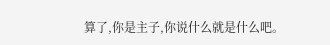算了,你是主子,你说什么就是什么吧。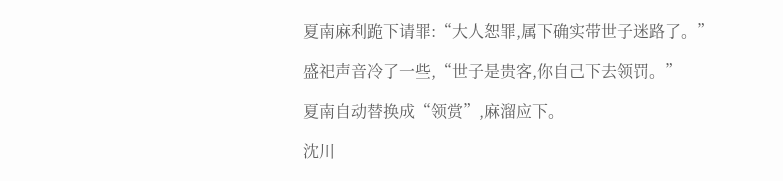夏南麻利跪下请罪:“大人恕罪,属下确实带世子迷路了。”

盛祀声音冷了一些,“世子是贵客,你自己下去领罚。”

夏南自动替换成“领赏”,麻溜应下。

沈川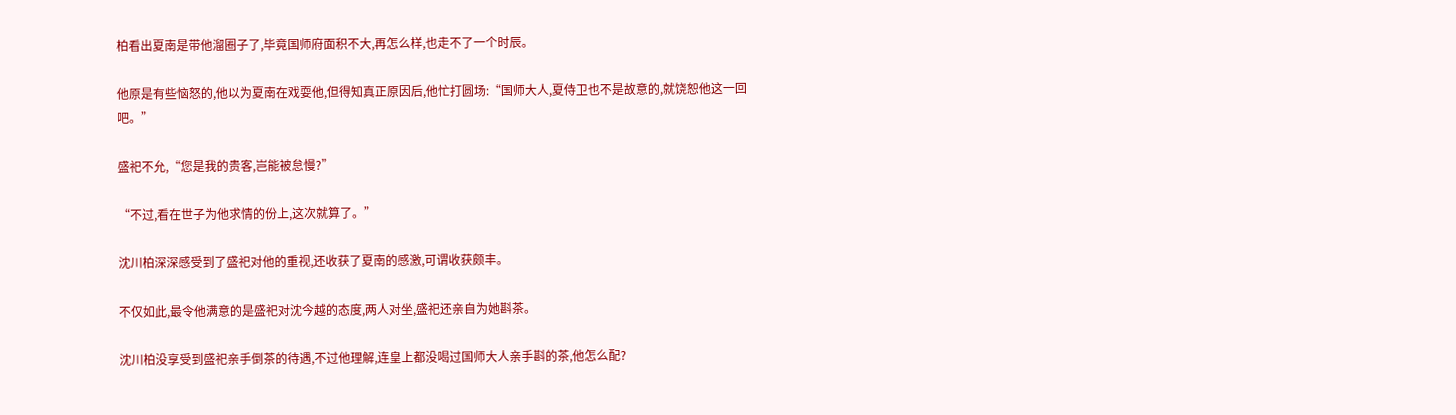柏看出夏南是带他溜圈子了,毕竟国师府面积不大,再怎么样,也走不了一个时辰。

他原是有些恼怒的,他以为夏南在戏耍他,但得知真正原因后,他忙打圆场:“国师大人,夏侍卫也不是故意的,就饶恕他这一回吧。”

盛祀不允,“您是我的贵客,岂能被怠慢?”

“不过,看在世子为他求情的份上,这次就算了。”

沈川柏深深感受到了盛祀对他的重视,还收获了夏南的感激,可谓收获颇丰。

不仅如此,最令他满意的是盛祀对沈今越的态度,两人对坐,盛祀还亲自为她斟茶。

沈川柏没享受到盛祀亲手倒茶的待遇,不过他理解,连皇上都没喝过国师大人亲手斟的茶,他怎么配?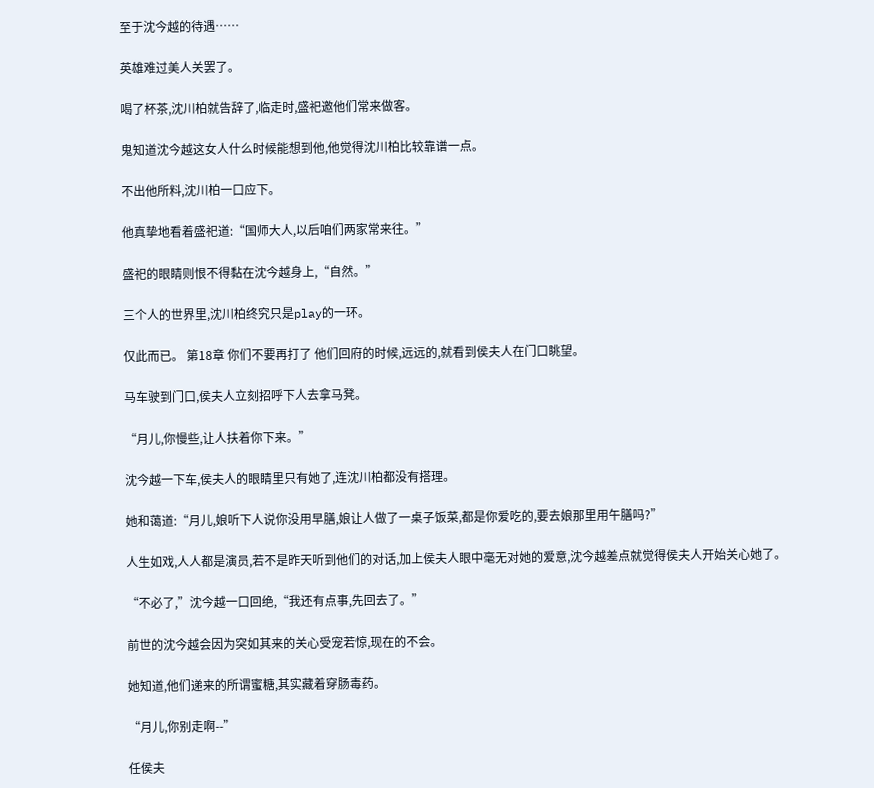至于沈今越的待遇……

英雄难过美人关罢了。

喝了杯茶,沈川柏就告辞了,临走时,盛祀邀他们常来做客。

鬼知道沈今越这女人什么时候能想到他,他觉得沈川柏比较靠谱一点。

不出他所料,沈川柏一口应下。

他真挚地看着盛祀道:“国师大人,以后咱们两家常来往。”

盛祀的眼睛则恨不得黏在沈今越身上,“自然。”

三个人的世界里,沈川柏终究只是play的一环。

仅此而已。 第18章 你们不要再打了 他们回府的时候,远远的,就看到侯夫人在门口眺望。

马车驶到门口,侯夫人立刻招呼下人去拿马凳。

“月儿,你慢些,让人扶着你下来。”

沈今越一下车,侯夫人的眼睛里只有她了,连沈川柏都没有搭理。

她和蔼道:“月儿,娘听下人说你没用早膳,娘让人做了一桌子饭菜,都是你爱吃的,要去娘那里用午膳吗?”

人生如戏,人人都是演员,若不是昨天听到他们的对话,加上侯夫人眼中毫无对她的爱意,沈今越差点就觉得侯夫人开始关心她了。

“不必了,”沈今越一口回绝,“我还有点事,先回去了。”

前世的沈今越会因为突如其来的关心受宠若惊,现在的不会。

她知道,他们递来的所谓蜜糖,其实藏着穿肠毒药。

“月儿,你别走啊--”

任侯夫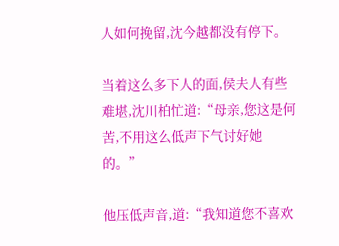人如何挽留,沈今越都没有停下。

当着这么多下人的面,侯夫人有些难堪,沈川柏忙道:“母亲,您这是何苦,不用这么低声下气讨好她的。”

他压低声音,道:“我知道您不喜欢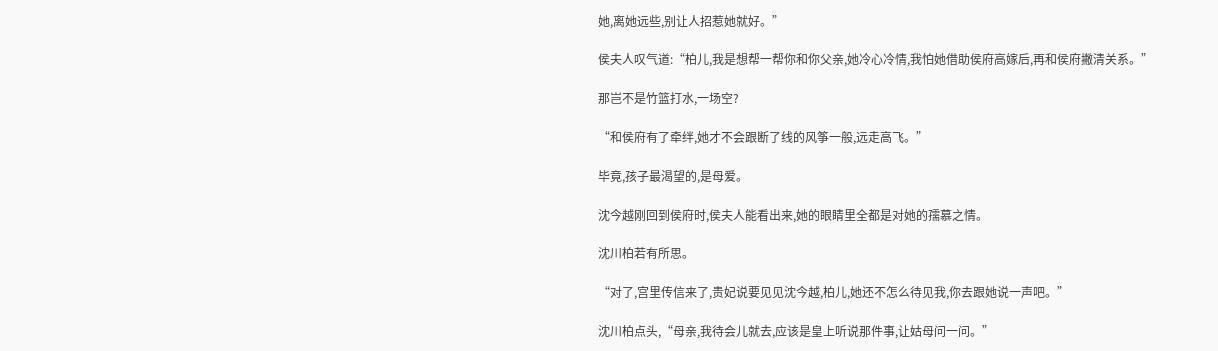她,离她远些,别让人招惹她就好。”

侯夫人叹气道:“柏儿,我是想帮一帮你和你父亲,她冷心冷情,我怕她借助侯府高嫁后,再和侯府撇清关系。”

那岂不是竹篮打水,一场空?

“和侯府有了牵绊,她才不会跟断了线的风筝一般,远走高飞。”

毕竟,孩子最渴望的,是母爱。

沈今越刚回到侯府时,侯夫人能看出来,她的眼睛里全都是对她的孺慕之情。

沈川柏若有所思。

“对了,宫里传信来了,贵妃说要见见沈今越,柏儿,她还不怎么待见我,你去跟她说一声吧。”

沈川柏点头,“母亲,我待会儿就去,应该是皇上听说那件事,让姑母问一问。”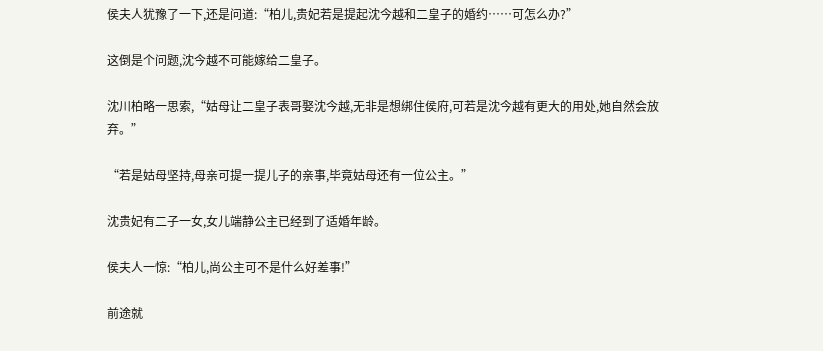侯夫人犹豫了一下,还是问道:“柏儿,贵妃若是提起沈今越和二皇子的婚约……可怎么办?”

这倒是个问题,沈今越不可能嫁给二皇子。

沈川柏略一思索,“姑母让二皇子表哥娶沈今越,无非是想绑住侯府,可若是沈今越有更大的用处,她自然会放弃。”

“若是姑母坚持,母亲可提一提儿子的亲事,毕竟姑母还有一位公主。”

沈贵妃有二子一女,女儿端静公主已经到了适婚年龄。

侯夫人一惊:“柏儿,尚公主可不是什么好差事!”

前途就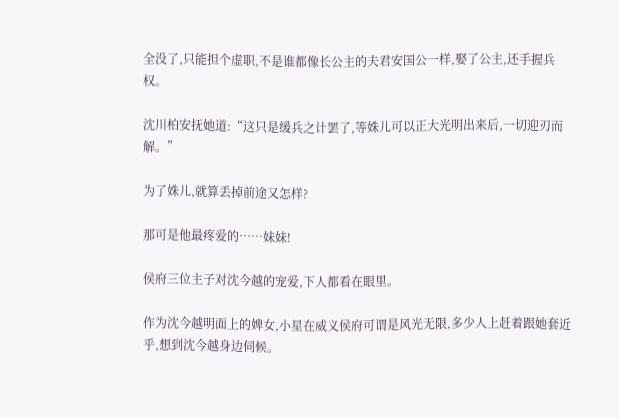全没了,只能担个虚职,不是谁都像长公主的夫君安国公一样,娶了公主,还手握兵权。

沈川柏安抚她道:“这只是缓兵之计罢了,等姝儿可以正大光明出来后,一切迎刃而解。”

为了姝儿,就算丢掉前途又怎样?

那可是他最疼爱的……妹妹!

侯府三位主子对沈今越的宠爱,下人都看在眼里。

作为沈今越明面上的婢女,小星在威义侯府可谓是风光无限,多少人上赶着跟她套近乎,想到沈今越身边伺候。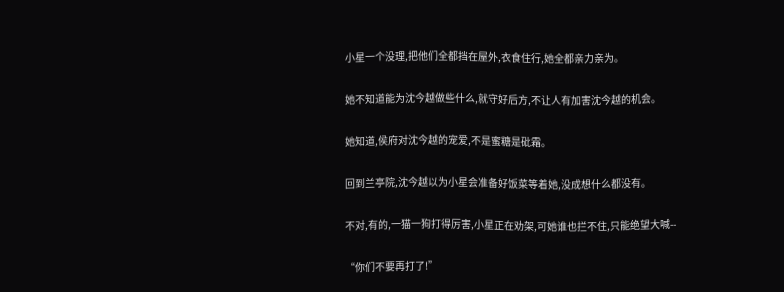小星一个没理,把他们全都挡在屋外,衣食住行,她全都亲力亲为。

她不知道能为沈今越做些什么,就守好后方,不让人有加害沈今越的机会。

她知道,侯府对沈今越的宠爱,不是蜜糖是砒霜。

回到兰亭院,沈今越以为小星会准备好饭菜等着她,没成想什么都没有。

不对,有的,一猫一狗打得厉害,小星正在劝架,可她谁也拦不住,只能绝望大喊--

“你们不要再打了!”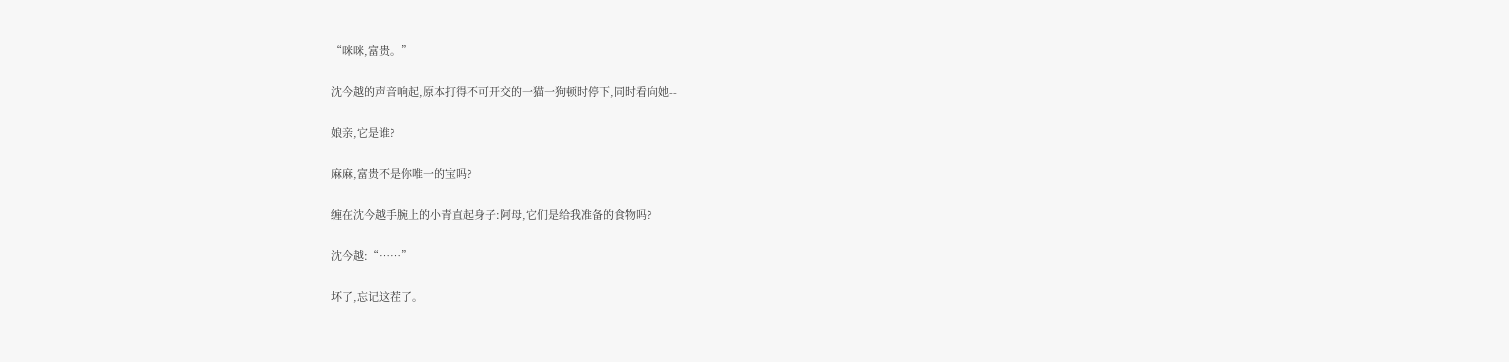“咪咪,富贵。”

沈今越的声音响起,原本打得不可开交的一猫一狗顿时停下,同时看向她--

娘亲,它是谁?

麻麻,富贵不是你唯一的宝吗?

缠在沈今越手腕上的小青直起身子:阿母,它们是给我准备的食物吗?

沈今越:“……”

坏了,忘记这茬了。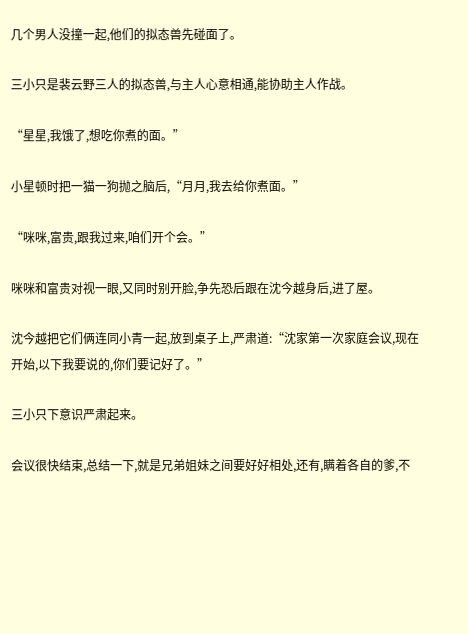几个男人没撞一起,他们的拟态兽先碰面了。

三小只是裴云野三人的拟态兽,与主人心意相通,能协助主人作战。

“星星,我饿了,想吃你煮的面。”

小星顿时把一猫一狗抛之脑后,“月月,我去给你煮面。”

“咪咪,富贵,跟我过来,咱们开个会。”

咪咪和富贵对视一眼,又同时别开脸,争先恐后跟在沈今越身后,进了屋。

沈今越把它们俩连同小青一起,放到桌子上,严肃道:“沈家第一次家庭会议,现在开始,以下我要说的,你们要记好了。”

三小只下意识严肃起来。

会议很快结束,总结一下,就是兄弟姐妹之间要好好相处,还有,瞒着各自的爹,不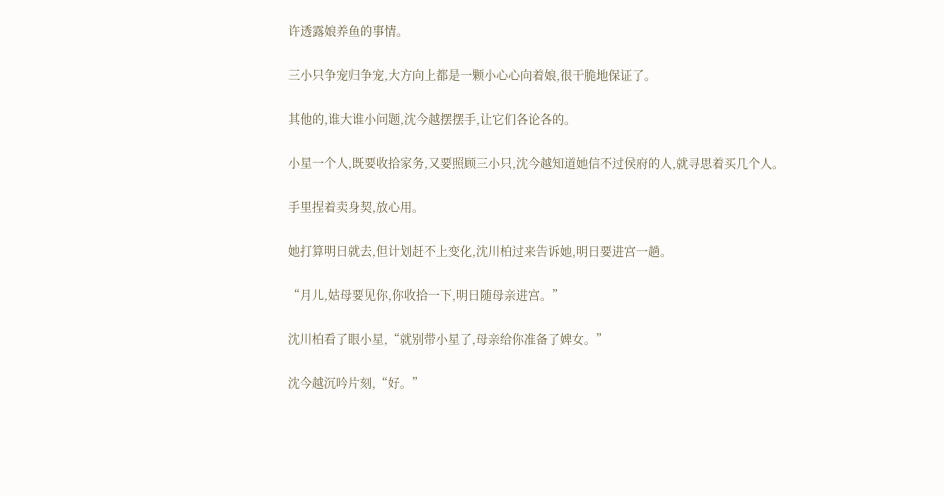许透露娘养鱼的事情。

三小只争宠归争宠,大方向上都是一颗小心心向着娘,很干脆地保证了。

其他的,谁大谁小问题,沈今越摆摆手,让它们各论各的。

小星一个人,既要收拾家务,又要照顾三小只,沈今越知道她信不过侯府的人,就寻思着买几个人。

手里捏着卖身契,放心用。

她打算明日就去,但计划赶不上变化,沈川柏过来告诉她,明日要进宫一趟。

“月儿,姑母要见你,你收拾一下,明日随母亲进宫。”

沈川柏看了眼小星,“就别带小星了,母亲给你准备了婢女。”

沈今越沉吟片刻,“好。”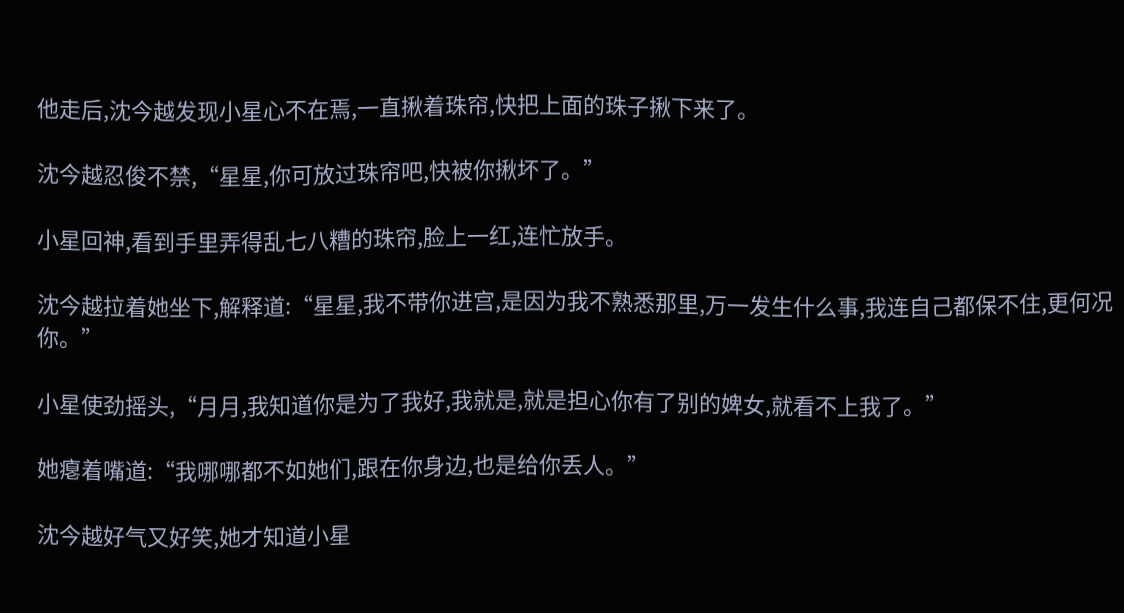他走后,沈今越发现小星心不在焉,一直揪着珠帘,快把上面的珠子揪下来了。

沈今越忍俊不禁,“星星,你可放过珠帘吧,快被你揪坏了。”

小星回神,看到手里弄得乱七八糟的珠帘,脸上一红,连忙放手。

沈今越拉着她坐下,解释道:“星星,我不带你进宫,是因为我不熟悉那里,万一发生什么事,我连自己都保不住,更何况你。”

小星使劲摇头,“月月,我知道你是为了我好,我就是,就是担心你有了别的婢女,就看不上我了。”

她瘪着嘴道:“我哪哪都不如她们,跟在你身边,也是给你丢人。”

沈今越好气又好笑,她才知道小星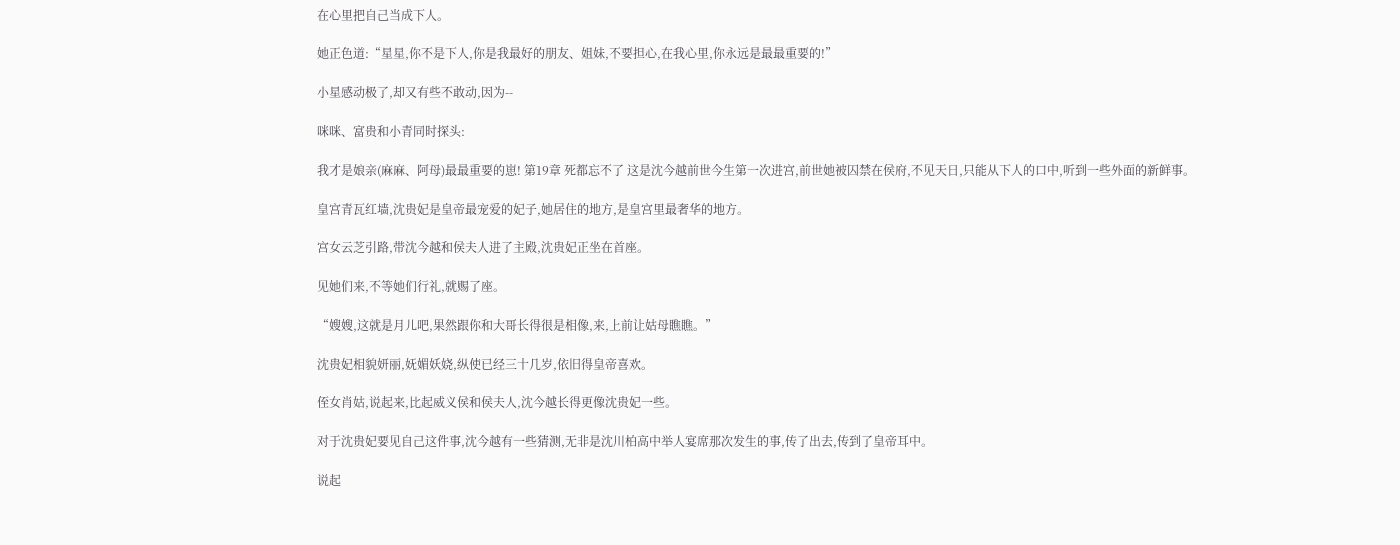在心里把自己当成下人。

她正色道:“星星,你不是下人,你是我最好的朋友、姐妹,不要担心,在我心里,你永远是最最重要的!”

小星感动极了,却又有些不敢动,因为--

咪咪、富贵和小青同时探头:

我才是娘亲(麻麻、阿母)最最重要的崽! 第19章 死都忘不了 这是沈今越前世今生第一次进宫,前世她被囚禁在侯府,不见天日,只能从下人的口中,听到一些外面的新鲜事。

皇宫青瓦红墙,沈贵妃是皇帝最宠爱的妃子,她居住的地方,是皇宫里最奢华的地方。

宫女云芝引路,带沈今越和侯夫人进了主殿,沈贵妃正坐在首座。

见她们来,不等她们行礼,就赐了座。

“嫂嫂,这就是月儿吧,果然跟你和大哥长得很是相像,来,上前让姑母瞧瞧。”

沈贵妃相貌妍丽,妩媚妖娆,纵使已经三十几岁,依旧得皇帝喜欢。

侄女肖姑,说起来,比起威义侯和侯夫人,沈今越长得更像沈贵妃一些。

对于沈贵妃要见自己这件事,沈今越有一些猜测,无非是沈川柏高中举人宴席那次发生的事,传了出去,传到了皇帝耳中。

说起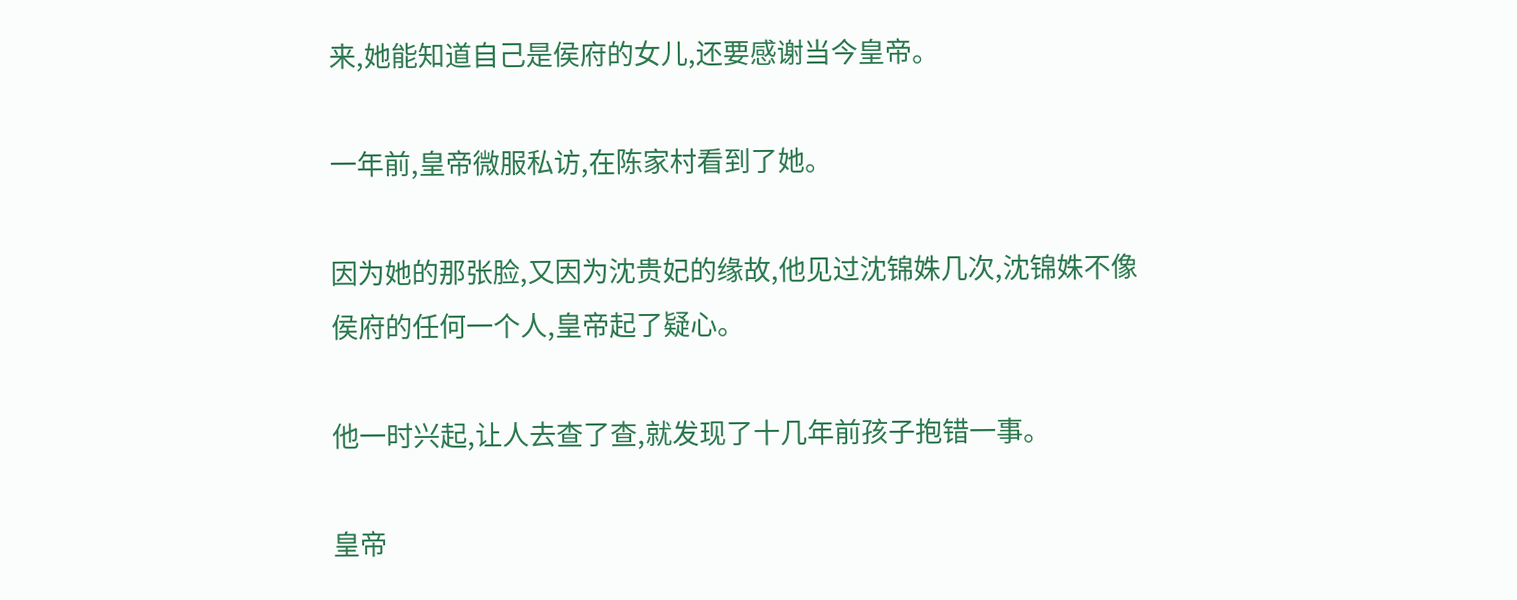来,她能知道自己是侯府的女儿,还要感谢当今皇帝。

一年前,皇帝微服私访,在陈家村看到了她。

因为她的那张脸,又因为沈贵妃的缘故,他见过沈锦姝几次,沈锦姝不像侯府的任何一个人,皇帝起了疑心。

他一时兴起,让人去查了查,就发现了十几年前孩子抱错一事。

皇帝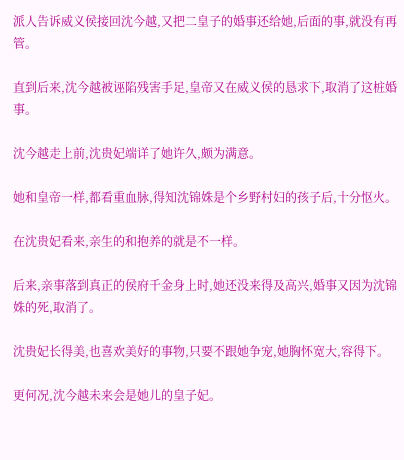派人告诉威义侯接回沈今越,又把二皇子的婚事还给她,后面的事,就没有再管。

直到后来,沈今越被诬陷残害手足,皇帝又在威义侯的恳求下,取消了这桩婚事。

沈今越走上前,沈贵妃端详了她许久,颇为满意。

她和皇帝一样,都看重血脉,得知沈锦姝是个乡野村妇的孩子后,十分怄火。

在沈贵妃看来,亲生的和抱养的就是不一样。

后来,亲事落到真正的侯府千金身上时,她还没来得及高兴,婚事又因为沈锦姝的死,取消了。

沈贵妃长得美,也喜欢美好的事物,只要不跟她争宠,她胸怀宽大,容得下。

更何况,沈今越未来会是她儿的皇子妃。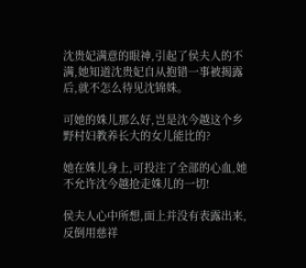沈贵妃满意的眼神,引起了侯夫人的不满,她知道沈贵妃自从抱错一事被揭露后,就不怎么待见沈锦姝。

可她的姝儿那么好,岂是沈今越这个乡野村妇教养长大的女儿能比的?

她在姝儿身上,可投注了全部的心血,她不允许沈今越抢走姝儿的一切!

侯夫人心中所想,面上并没有表露出来,反倒用慈祥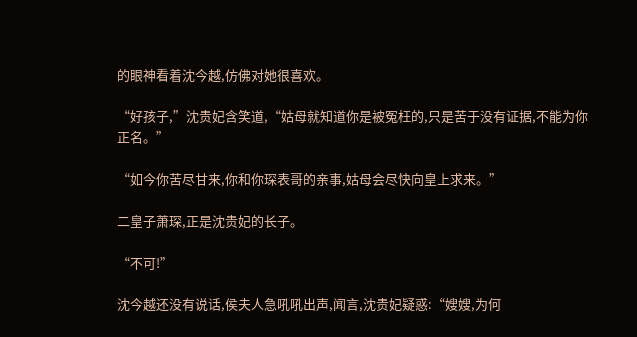的眼神看着沈今越,仿佛对她很喜欢。

“好孩子,”沈贵妃含笑道,“姑母就知道你是被冤枉的,只是苦于没有证据,不能为你正名。”

“如今你苦尽甘来,你和你琛表哥的亲事,姑母会尽快向皇上求来。”

二皇子萧琛,正是沈贵妃的长子。

“不可!”

沈今越还没有说话,侯夫人急吼吼出声,闻言,沈贵妃疑惑:“嫂嫂,为何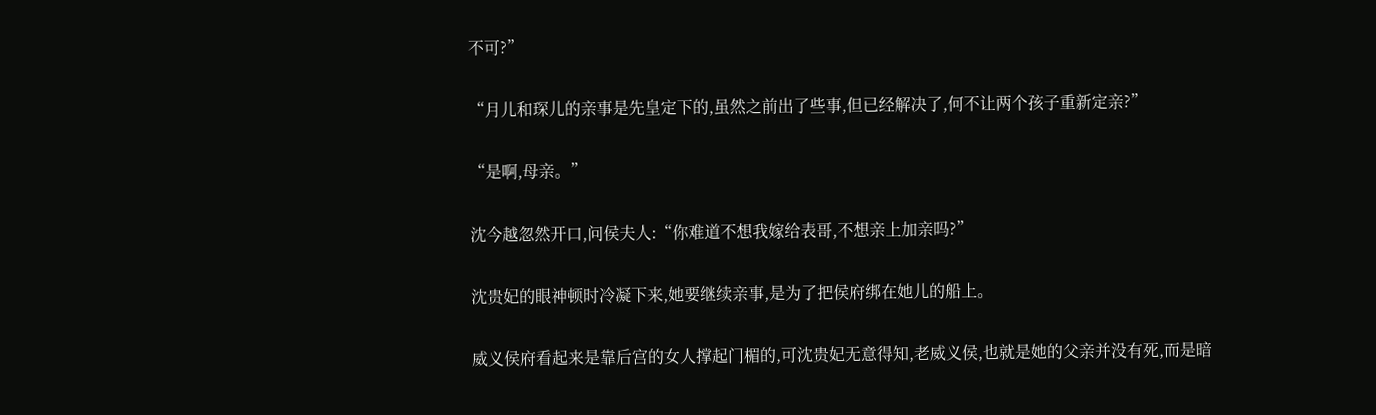不可?”

“月儿和琛儿的亲事是先皇定下的,虽然之前出了些事,但已经解决了,何不让两个孩子重新定亲?”

“是啊,母亲。”

沈今越忽然开口,问侯夫人:“你难道不想我嫁给表哥,不想亲上加亲吗?”

沈贵妃的眼神顿时冷凝下来,她要继续亲事,是为了把侯府绑在她儿的船上。

威义侯府看起来是靠后宫的女人撑起门楣的,可沈贵妃无意得知,老威义侯,也就是她的父亲并没有死,而是暗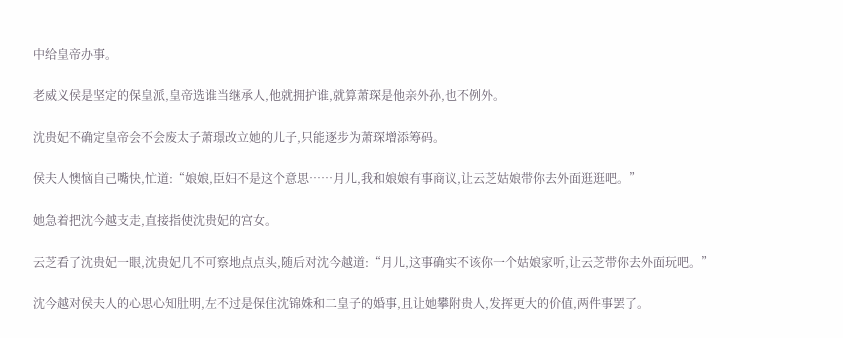中给皇帝办事。

老威义侯是坚定的保皇派,皇帝选谁当继承人,他就拥护谁,就算萧琛是他亲外孙,也不例外。

沈贵妃不确定皇帝会不会废太子萧璟改立她的儿子,只能逐步为萧琛增添筹码。

侯夫人懊恼自己嘴快,忙道:“娘娘,臣妇不是这个意思……月儿,我和娘娘有事商议,让云芝姑娘带你去外面逛逛吧。”

她急着把沈今越支走,直接指使沈贵妃的宫女。

云芝看了沈贵妃一眼,沈贵妃几不可察地点点头,随后对沈今越道:“月儿,这事确实不该你一个姑娘家听,让云芝带你去外面玩吧。”

沈今越对侯夫人的心思心知肚明,左不过是保住沈锦姝和二皇子的婚事,且让她攀附贵人,发挥更大的价值,两件事罢了。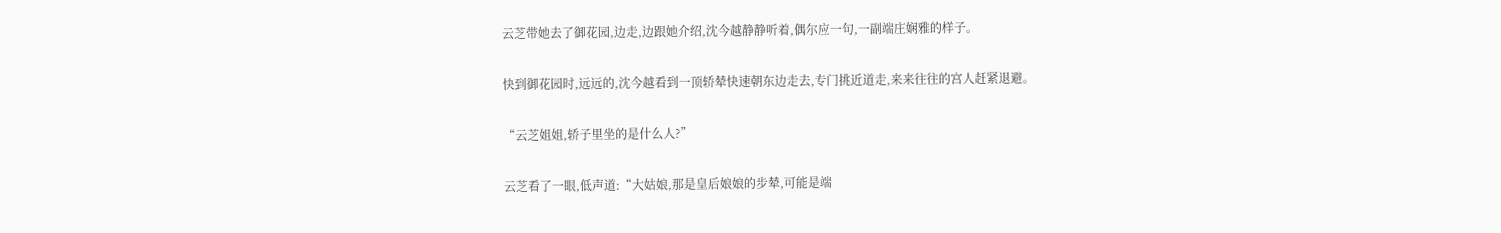云芝带她去了御花园,边走,边跟她介绍,沈今越静静听着,偶尔应一句,一副端庄娴雅的样子。

快到御花园时,远远的,沈今越看到一顶轿辇快速朝东边走去,专门挑近道走,来来往往的宫人赶紧退避。

“云芝姐姐,轿子里坐的是什么人?”

云芝看了一眼,低声道:“大姑娘,那是皇后娘娘的步辇,可能是端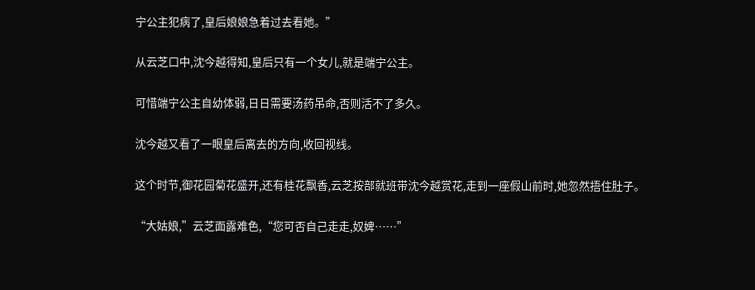宁公主犯病了,皇后娘娘急着过去看她。”

从云芝口中,沈今越得知,皇后只有一个女儿,就是端宁公主。

可惜端宁公主自幼体弱,日日需要汤药吊命,否则活不了多久。

沈今越又看了一眼皇后离去的方向,收回视线。

这个时节,御花园菊花盛开,还有桂花飘香,云芝按部就班带沈今越赏花,走到一座假山前时,她忽然捂住肚子。

“大姑娘,”云芝面露难色,“您可否自己走走,奴婢……”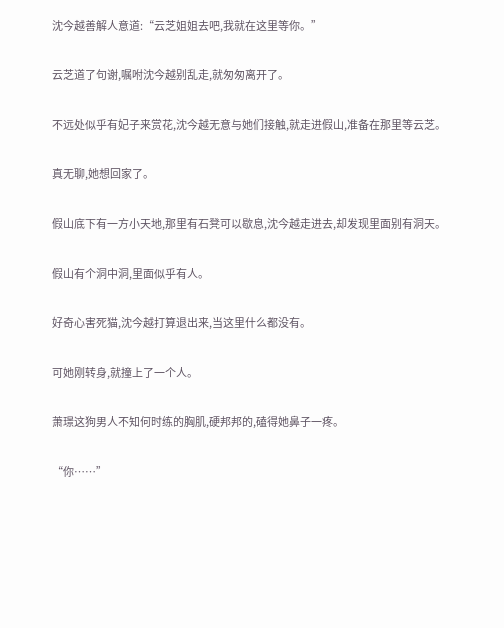沈今越善解人意道:“云芝姐姐去吧,我就在这里等你。”

云芝道了句谢,嘱咐沈今越别乱走,就匆匆离开了。

不远处似乎有妃子来赏花,沈今越无意与她们接触,就走进假山,准备在那里等云芝。

真无聊,她想回家了。

假山底下有一方小天地,那里有石凳可以歇息,沈今越走进去,却发现里面别有洞天。

假山有个洞中洞,里面似乎有人。

好奇心害死猫,沈今越打算退出来,当这里什么都没有。

可她刚转身,就撞上了一个人。

萧璟这狗男人不知何时练的胸肌,硬邦邦的,磕得她鼻子一疼。

“你……”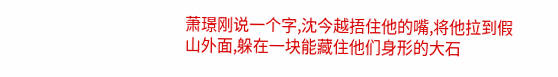萧璟刚说一个字,沈今越捂住他的嘴,将他拉到假山外面,躲在一块能藏住他们身形的大石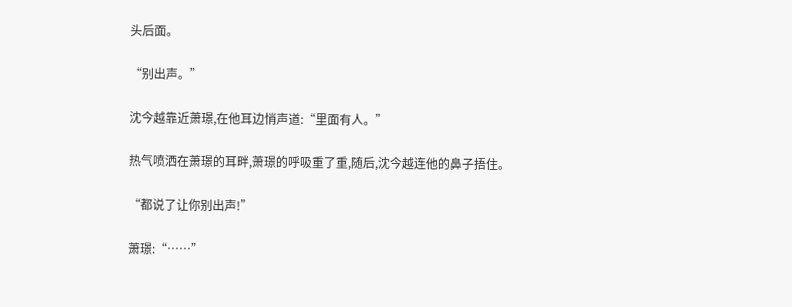头后面。

“别出声。”

沈今越靠近萧璟,在他耳边悄声道:“里面有人。”

热气喷洒在萧璟的耳畔,萧璟的呼吸重了重,随后,沈今越连他的鼻子捂住。

“都说了让你别出声!”

萧璟:“……”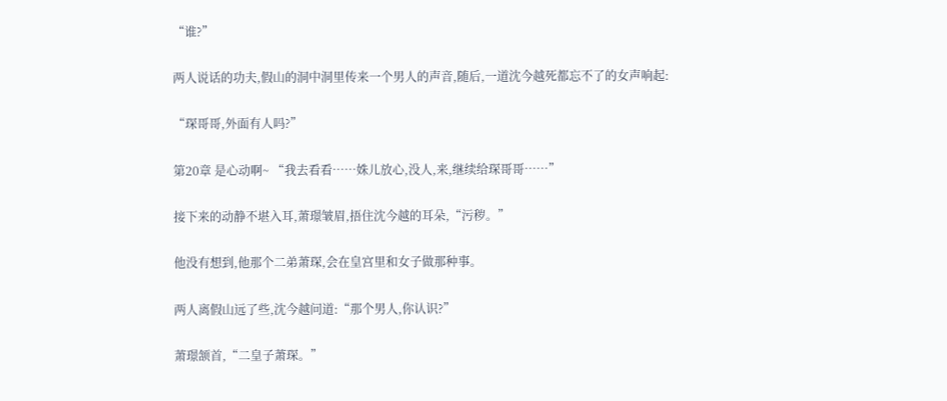“谁?”

两人说话的功夫,假山的洞中洞里传来一个男人的声音,随后,一道沈今越死都忘不了的女声响起:

“琛哥哥,外面有人吗?”

第20章 是心动啊~ “我去看看……姝儿放心,没人,来,继续给琛哥哥……”

接下来的动静不堪入耳,萧璟皱眉,捂住沈今越的耳朵,“污秽。”

他没有想到,他那个二弟萧琛,会在皇宫里和女子做那种事。

两人离假山远了些,沈今越问道:“那个男人,你认识?”

萧璟颔首,“二皇子萧琛。”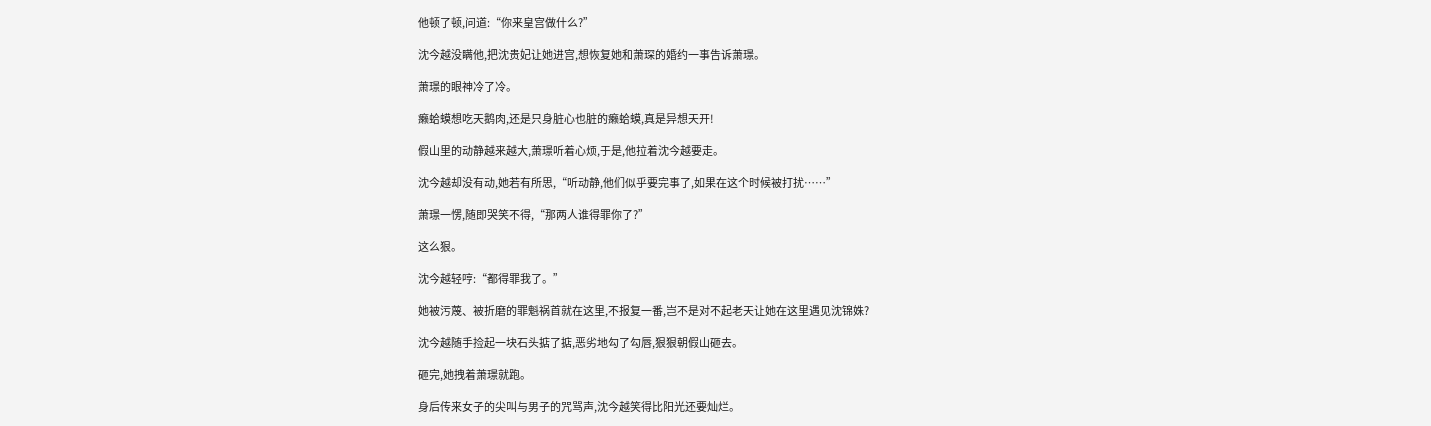他顿了顿,问道:“你来皇宫做什么?”

沈今越没瞒他,把沈贵妃让她进宫,想恢复她和萧琛的婚约一事告诉萧璟。

萧璟的眼神冷了冷。

癞蛤蟆想吃天鹅肉,还是只身脏心也脏的癞蛤蟆,真是异想天开!

假山里的动静越来越大,萧璟听着心烦,于是,他拉着沈今越要走。

沈今越却没有动,她若有所思,“听动静,他们似乎要完事了,如果在这个时候被打扰……”

萧璟一愣,随即哭笑不得,“那两人谁得罪你了?”

这么狠。

沈今越轻哼:“都得罪我了。”

她被污蔑、被折磨的罪魁祸首就在这里,不报复一番,岂不是对不起老天让她在这里遇见沈锦姝?

沈今越随手捡起一块石头掂了掂,恶劣地勾了勾唇,狠狠朝假山砸去。

砸完,她拽着萧璟就跑。

身后传来女子的尖叫与男子的咒骂声,沈今越笑得比阳光还要灿烂。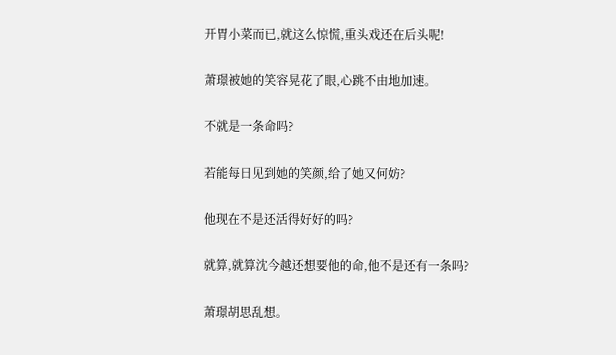开胃小菜而已,就这么惊慌,重头戏还在后头呢!

萧璟被她的笑容晃花了眼,心跳不由地加速。

不就是一条命吗?

若能每日见到她的笑颜,给了她又何妨?

他现在不是还活得好好的吗?

就算,就算沈今越还想要他的命,他不是还有一条吗?

萧璟胡思乱想。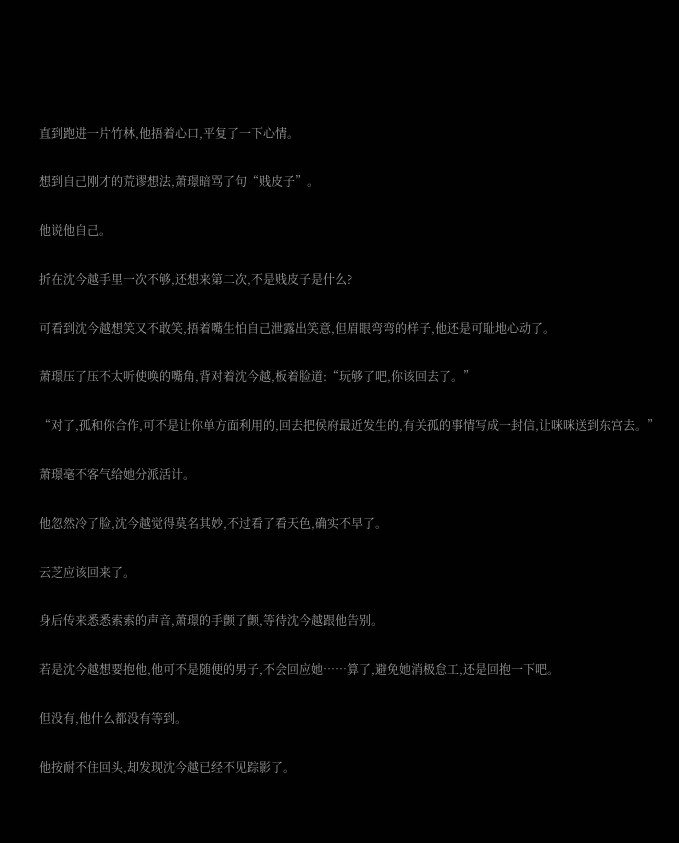直到跑进一片竹林,他捂着心口,平复了一下心情。

想到自己刚才的荒谬想法,萧璟暗骂了句“贱皮子”。

他说他自己。

折在沈今越手里一次不够,还想来第二次,不是贱皮子是什么?

可看到沈今越想笑又不敢笑,捂着嘴生怕自己泄露出笑意,但眉眼弯弯的样子,他还是可耻地心动了。

萧璟压了压不太听使唤的嘴角,背对着沈今越,板着脸道:“玩够了吧,你该回去了。”

“对了,孤和你合作,可不是让你单方面利用的,回去把侯府最近发生的,有关孤的事情写成一封信,让咪咪送到东宫去。”

萧璟毫不客气给她分派活计。

他忽然冷了脸,沈今越觉得莫名其妙,不过看了看天色,确实不早了。

云芝应该回来了。

身后传来悉悉索索的声音,萧璟的手颤了颤,等待沈今越跟他告别。

若是沈今越想要抱他,他可不是随便的男子,不会回应她……算了,避免她消极怠工,还是回抱一下吧。

但没有,他什么都没有等到。

他按耐不住回头,却发现沈今越已经不见踪影了。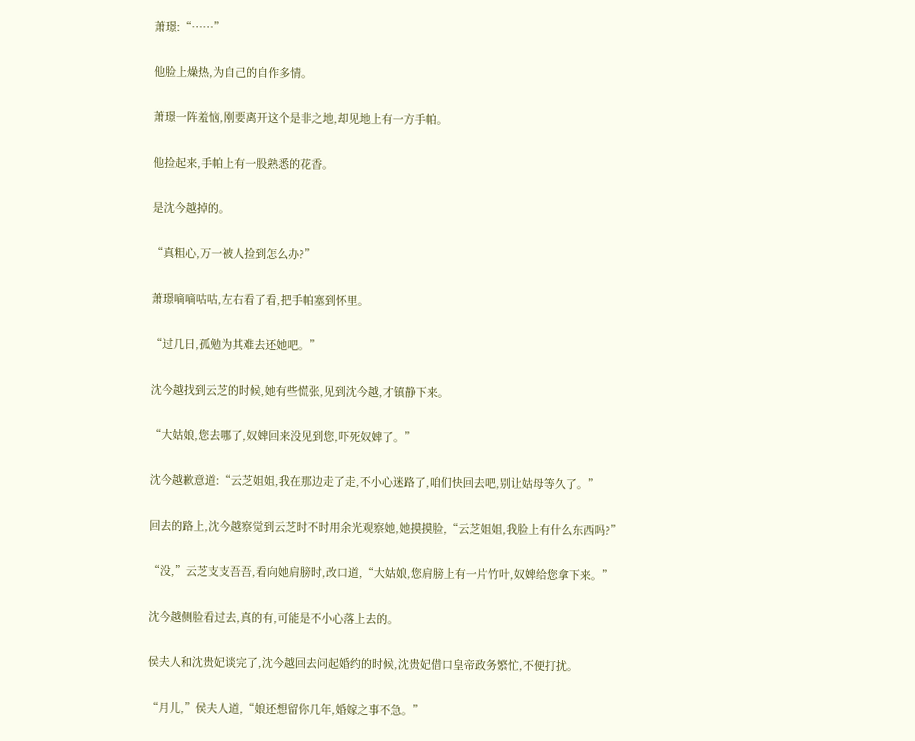萧璟:“……”

他脸上燥热,为自己的自作多情。

萧璟一阵羞恼,刚要离开这个是非之地,却见地上有一方手帕。

他捡起来,手帕上有一股熟悉的花香。

是沈今越掉的。

“真粗心,万一被人捡到怎么办?”

萧璟嘀嘀咕咕,左右看了看,把手帕塞到怀里。

“过几日,孤勉为其难去还她吧。”

沈今越找到云芝的时候,她有些慌张,见到沈今越,才镇静下来。

“大姑娘,您去哪了,奴婢回来没见到您,吓死奴婢了。”

沈今越歉意道:“云芝姐姐,我在那边走了走,不小心迷路了,咱们快回去吧,别让姑母等久了。”

回去的路上,沈今越察觉到云芝时不时用余光观察她,她摸摸脸,“云芝姐姐,我脸上有什么东西吗?”

“没,”云芝支支吾吾,看向她肩膀时,改口道,“大姑娘,您肩膀上有一片竹叶,奴婢给您拿下来。”

沈今越侧脸看过去,真的有,可能是不小心落上去的。

侯夫人和沈贵妃谈完了,沈今越回去问起婚约的时候,沈贵妃借口皇帝政务繁忙,不便打扰。

“月儿,”侯夫人道,“娘还想留你几年,婚嫁之事不急。”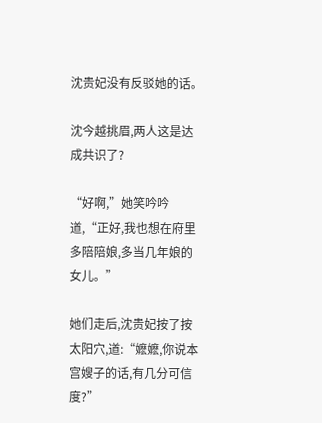沈贵妃没有反驳她的话。

沈今越挑眉,两人这是达成共识了?

“好啊,”她笑吟吟道,“正好,我也想在府里多陪陪娘,多当几年娘的女儿。”

她们走后,沈贵妃按了按太阳穴,道:“嬷嬷,你说本宫嫂子的话,有几分可信度?”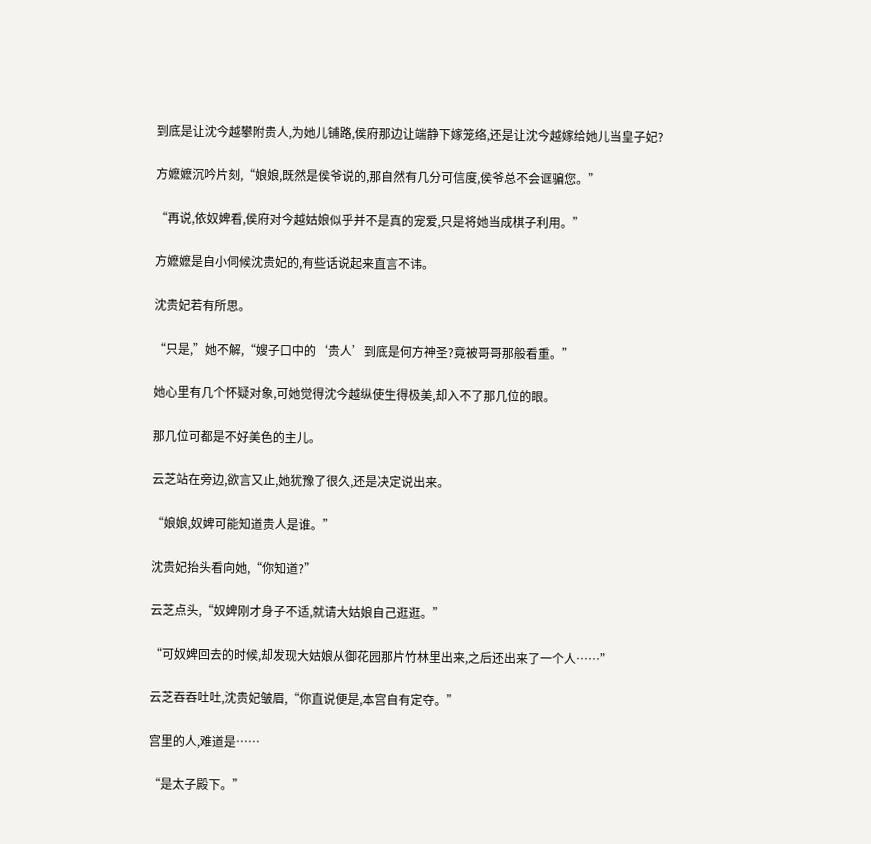到底是让沈今越攀附贵人,为她儿铺路,侯府那边让端静下嫁笼络,还是让沈今越嫁给她儿当皇子妃?

方嬷嬷沉吟片刻,“娘娘,既然是侯爷说的,那自然有几分可信度,侯爷总不会诓骗您。”

“再说,依奴婢看,侯府对今越姑娘似乎并不是真的宠爱,只是将她当成棋子利用。”

方嬷嬷是自小伺候沈贵妃的,有些话说起来直言不讳。

沈贵妃若有所思。

“只是,”她不解,“嫂子口中的‘贵人’到底是何方神圣?竟被哥哥那般看重。”

她心里有几个怀疑对象,可她觉得沈今越纵使生得极美,却入不了那几位的眼。

那几位可都是不好美色的主儿。

云芝站在旁边,欲言又止,她犹豫了很久,还是决定说出来。

“娘娘,奴婢可能知道贵人是谁。”

沈贵妃抬头看向她,“你知道?”

云芝点头,“奴婢刚才身子不适,就请大姑娘自己逛逛。”

“可奴婢回去的时候,却发现大姑娘从御花园那片竹林里出来,之后还出来了一个人……”

云芝吞吞吐吐,沈贵妃皱眉,“你直说便是,本宫自有定夺。”

宫里的人,难道是……

“是太子殿下。”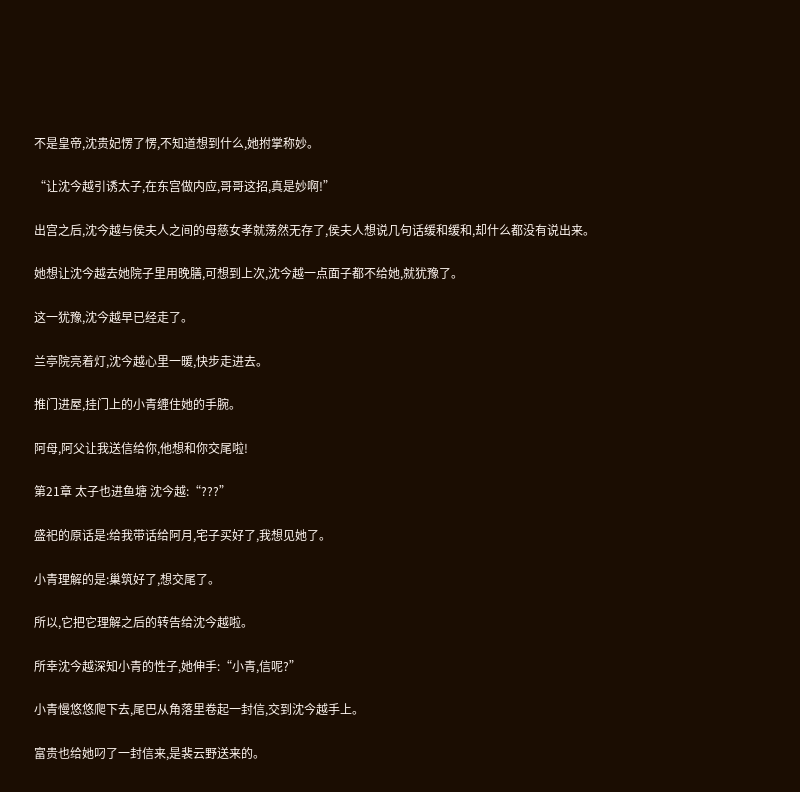不是皇帝,沈贵妃愣了愣,不知道想到什么,她拊掌称妙。

“让沈今越引诱太子,在东宫做内应,哥哥这招,真是妙啊!”

出宫之后,沈今越与侯夫人之间的母慈女孝就荡然无存了,侯夫人想说几句话缓和缓和,却什么都没有说出来。

她想让沈今越去她院子里用晚膳,可想到上次,沈今越一点面子都不给她,就犹豫了。

这一犹豫,沈今越早已经走了。

兰亭院亮着灯,沈今越心里一暖,快步走进去。

推门进屋,挂门上的小青缠住她的手腕。

阿母,阿父让我送信给你,他想和你交尾啦!

第21章 太子也进鱼塘 沈今越:“???”

盛祀的原话是:给我带话给阿月,宅子买好了,我想见她了。

小青理解的是:巢筑好了,想交尾了。

所以,它把它理解之后的转告给沈今越啦。

所幸沈今越深知小青的性子,她伸手:“小青,信呢?”

小青慢悠悠爬下去,尾巴从角落里卷起一封信,交到沈今越手上。

富贵也给她叼了一封信来,是裴云野送来的。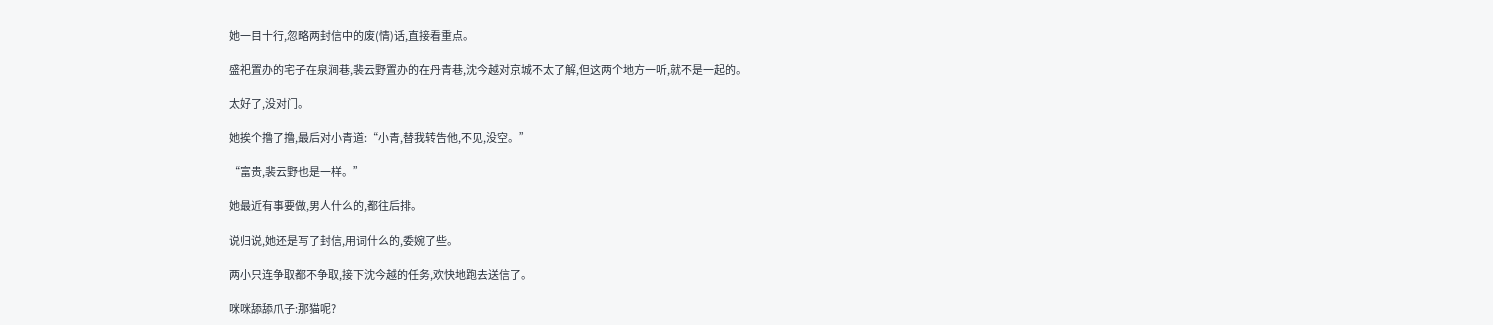她一目十行,忽略两封信中的废(情)话,直接看重点。

盛祀置办的宅子在泉涧巷,裴云野置办的在丹青巷,沈今越对京城不太了解,但这两个地方一听,就不是一起的。

太好了,没对门。

她挨个撸了撸,最后对小青道:“小青,替我转告他,不见,没空。”

“富贵,裴云野也是一样。”

她最近有事要做,男人什么的,都往后排。

说归说,她还是写了封信,用词什么的,委婉了些。

两小只连争取都不争取,接下沈今越的任务,欢快地跑去送信了。

咪咪舔舔爪子:那猫呢?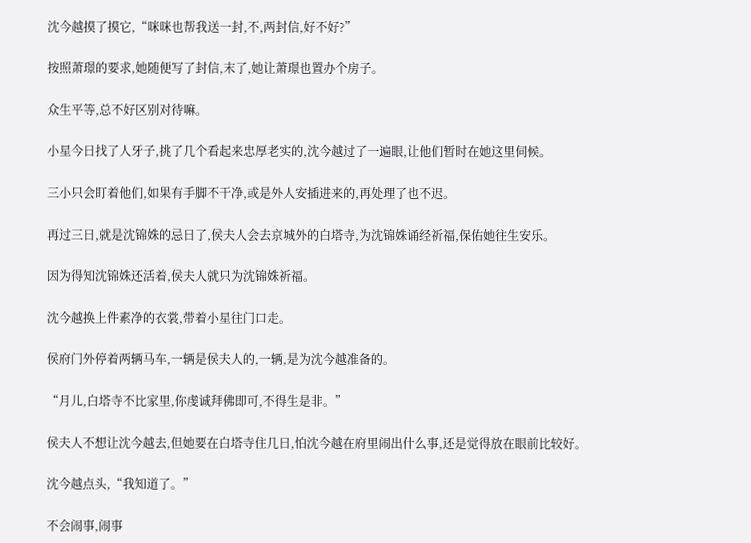沈今越摸了摸它,“咪咪也帮我送一封,不,两封信,好不好?”

按照萧璟的要求,她随便写了封信,末了,她让萧璟也置办个房子。

众生平等,总不好区别对待嘛。

小星今日找了人牙子,挑了几个看起来忠厚老实的,沈今越过了一遍眼,让他们暂时在她这里伺候。

三小只会盯着他们,如果有手脚不干净,或是外人安插进来的,再处理了也不迟。

再过三日,就是沈锦姝的忌日了,侯夫人会去京城外的白塔寺,为沈锦姝诵经祈福,保佑她往生安乐。

因为得知沈锦姝还活着,侯夫人就只为沈锦姝祈福。

沈今越换上件素净的衣裳,带着小星往门口走。

侯府门外停着两辆马车,一辆是侯夫人的,一辆,是为沈今越准备的。

“月儿,白塔寺不比家里,你虔诚拜佛即可,不得生是非。”

侯夫人不想让沈今越去,但她要在白塔寺住几日,怕沈今越在府里闹出什么事,还是觉得放在眼前比较好。

沈今越点头,“我知道了。”

不会闹事,闹事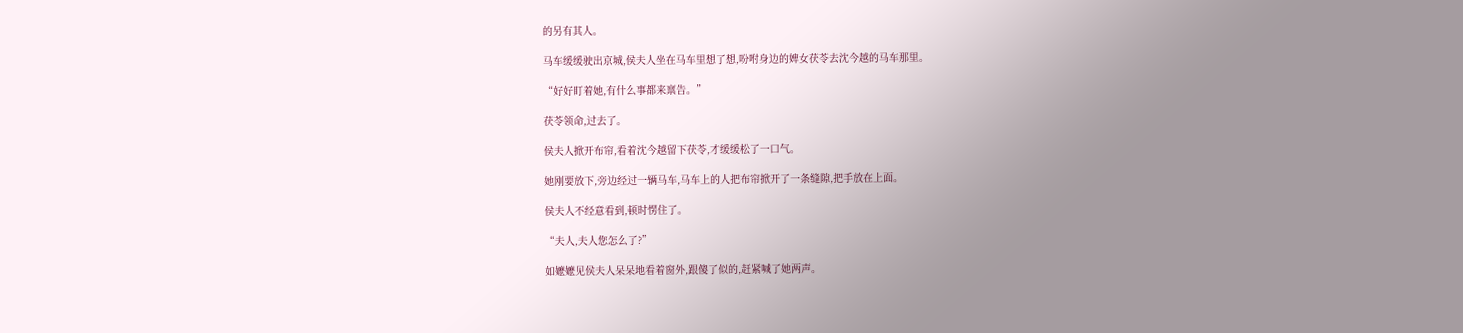的另有其人。

马车缓缓驶出京城,侯夫人坐在马车里想了想,吩咐身边的婢女茯苓去沈今越的马车那里。

“好好盯着她,有什么事都来禀告。”

茯苓领命,过去了。

侯夫人掀开布帘,看着沈今越留下茯苓,才缓缓松了一口气。

她刚要放下,旁边经过一辆马车,马车上的人把布帘掀开了一条缝隙,把手放在上面。

侯夫人不经意看到,顿时愣住了。

“夫人,夫人您怎么了?”

如嬷嬷见侯夫人呆呆地看着窗外,跟傻了似的,赶紧喊了她两声。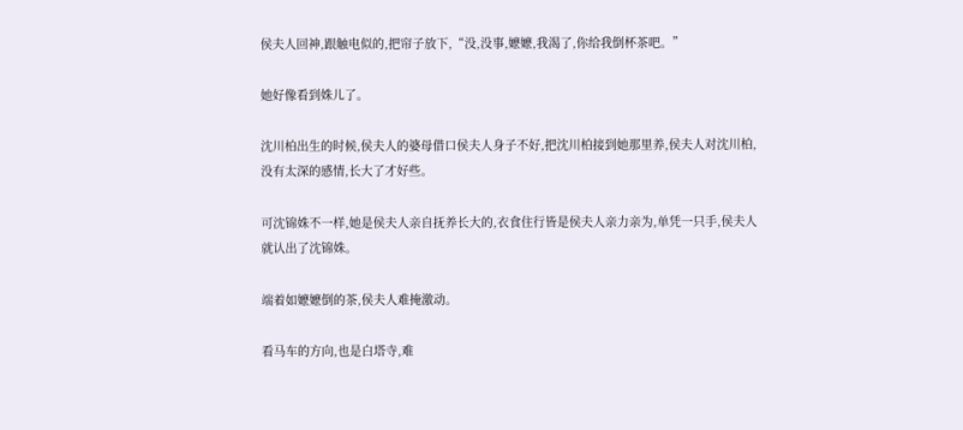侯夫人回神,跟触电似的,把帘子放下,“没,没事,嬷嬷,我渴了,你给我倒杯茶吧。”

她好像看到姝儿了。

沈川柏出生的时候,侯夫人的婆母借口侯夫人身子不好,把沈川柏接到她那里养,侯夫人对沈川柏,没有太深的感情,长大了才好些。

可沈锦姝不一样,她是侯夫人亲自抚养长大的,衣食住行皆是侯夫人亲力亲为,单凭一只手,侯夫人就认出了沈锦姝。

端着如嬷嬷倒的茶,侯夫人难掩激动。

看马车的方向,也是白塔寺,难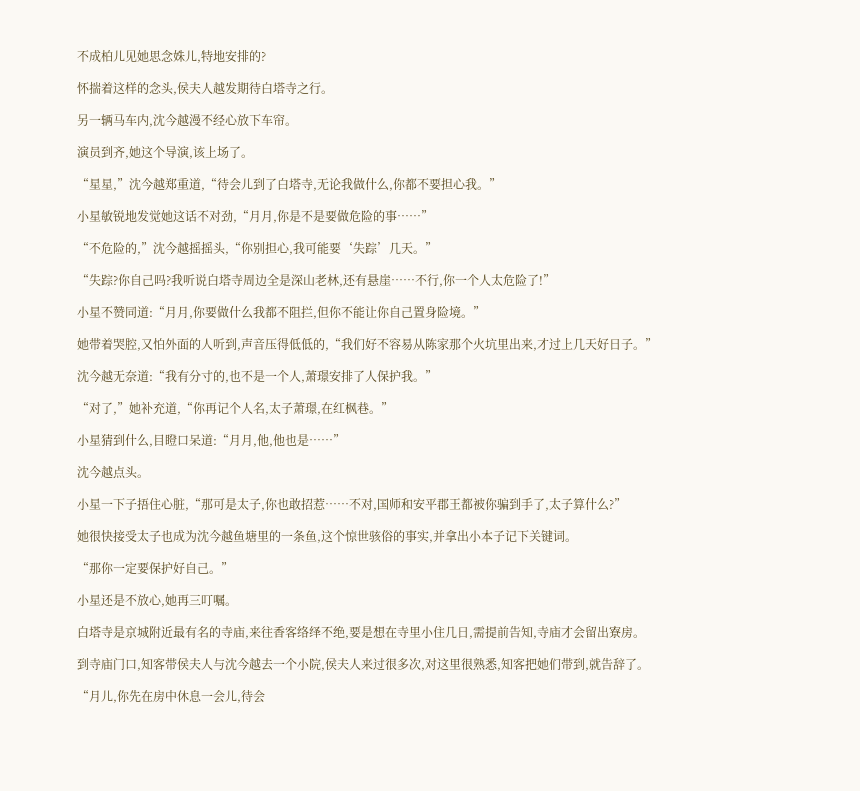不成柏儿见她思念姝儿,特地安排的?

怀揣着这样的念头,侯夫人越发期待白塔寺之行。

另一辆马车内,沈今越漫不经心放下车帘。

演员到齐,她这个导演,该上场了。

“星星,”沈今越郑重道,“待会儿到了白塔寺,无论我做什么,你都不要担心我。”

小星敏锐地发觉她这话不对劲,“月月,你是不是要做危险的事……”

“不危险的,”沈今越摇摇头,“你别担心,我可能要‘失踪’几天。”

“失踪?你自己吗?我听说白塔寺周边全是深山老林,还有悬崖……不行,你一个人太危险了!”

小星不赞同道:“月月,你要做什么我都不阻拦,但你不能让你自己置身险境。”

她带着哭腔,又怕外面的人听到,声音压得低低的,“我们好不容易从陈家那个火坑里出来,才过上几天好日子。”

沈今越无奈道:“我有分寸的,也不是一个人,萧璟安排了人保护我。”

“对了,”她补充道,“你再记个人名,太子萧璟,在红枫巷。”

小星猜到什么,目瞪口呆道:“月月,他,他也是……”

沈今越点头。

小星一下子捂住心脏,“那可是太子,你也敢招惹……不对,国师和安平郡王都被你骗到手了,太子算什么?”

她很快接受太子也成为沈今越鱼塘里的一条鱼,这个惊世骇俗的事实,并拿出小本子记下关键词。

“那你一定要保护好自己。”

小星还是不放心,她再三叮嘱。

白塔寺是京城附近最有名的寺庙,来往香客络绎不绝,要是想在寺里小住几日,需提前告知,寺庙才会留出寮房。

到寺庙门口,知客带侯夫人与沈今越去一个小院,侯夫人来过很多次,对这里很熟悉,知客把她们带到,就告辞了。

“月儿,你先在房中休息一会儿,待会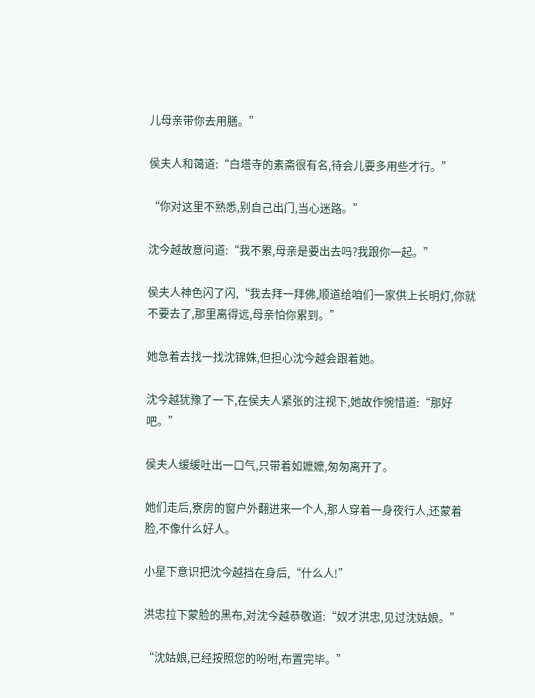儿母亲带你去用膳。”

侯夫人和蔼道:“白塔寺的素斋很有名,待会儿要多用些才行。”

“你对这里不熟悉,别自己出门,当心迷路。”

沈今越故意问道:“我不累,母亲是要出去吗?我跟你一起。”

侯夫人神色闪了闪,“我去拜一拜佛,顺道给咱们一家供上长明灯,你就不要去了,那里离得远,母亲怕你累到。”

她急着去找一找沈锦姝,但担心沈今越会跟着她。

沈今越犹豫了一下,在侯夫人紧张的注视下,她故作惋惜道:“那好吧。”

侯夫人缓缓吐出一口气,只带着如嬷嬷,匆匆离开了。

她们走后,寮房的窗户外翻进来一个人,那人穿着一身夜行人,还蒙着脸,不像什么好人。

小星下意识把沈今越挡在身后,“什么人!”

洪忠拉下蒙脸的黑布,对沈今越恭敬道:“奴才洪忠,见过沈姑娘。”

“沈姑娘,已经按照您的吩咐,布置完毕。”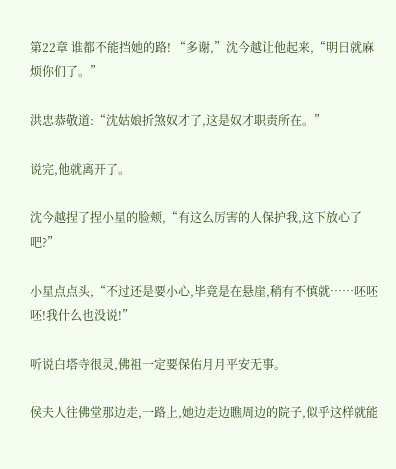第22章 谁都不能挡她的路! “多谢,”沈今越让他起来,“明日就麻烦你们了。”

洪忠恭敬道:“沈姑娘折煞奴才了,这是奴才职责所在。”

说完,他就离开了。

沈今越捏了捏小星的脸颊,“有这么厉害的人保护我,这下放心了吧?”

小星点点头,“不过还是要小心,毕竟是在悬崖,稍有不慎就……呸呸呸!我什么也没说!”

听说白塔寺很灵,佛祖一定要保佑月月平安无事。

侯夫人往佛堂那边走,一路上,她边走边瞧周边的院子,似乎这样就能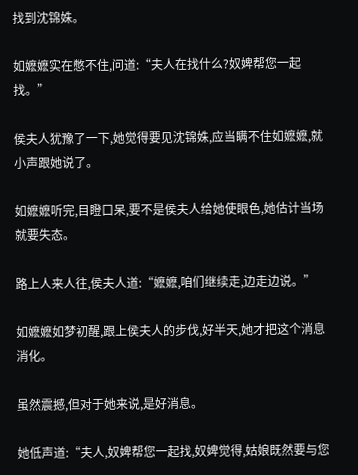找到沈锦姝。

如嬷嬷实在憋不住,问道:“夫人在找什么?奴婢帮您一起找。”

侯夫人犹豫了一下,她觉得要见沈锦姝,应当瞒不住如嬷嬷,就小声跟她说了。

如嬷嬷听完,目瞪口呆,要不是侯夫人给她使眼色,她估计当场就要失态。

路上人来人往,侯夫人道:“嬷嬷,咱们继续走,边走边说。”

如嬷嬷如梦初醒,跟上侯夫人的步伐,好半天,她才把这个消息消化。

虽然震撼,但对于她来说,是好消息。

她低声道:“夫人,奴婢帮您一起找,奴婢觉得,姑娘既然要与您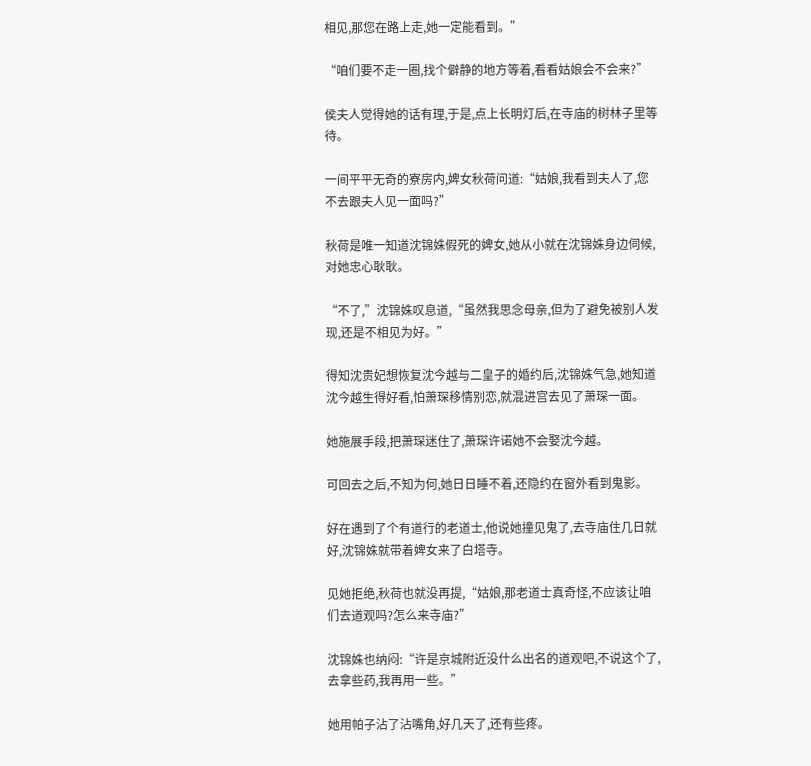相见,那您在路上走,她一定能看到。”

“咱们要不走一圈,找个僻静的地方等着,看看姑娘会不会来?”

侯夫人觉得她的话有理,于是,点上长明灯后,在寺庙的树林子里等待。

一间平平无奇的寮房内,婢女秋荷问道:“姑娘,我看到夫人了,您不去跟夫人见一面吗?”

秋荷是唯一知道沈锦姝假死的婢女,她从小就在沈锦姝身边伺候,对她忠心耿耿。

“不了,”沈锦姝叹息道,“虽然我思念母亲,但为了避免被别人发现,还是不相见为好。”

得知沈贵妃想恢复沈今越与二皇子的婚约后,沈锦姝气急,她知道沈今越生得好看,怕萧琛移情别恋,就混进宫去见了萧琛一面。

她施展手段,把萧琛迷住了,萧琛许诺她不会娶沈今越。

可回去之后,不知为何,她日日睡不着,还隐约在窗外看到鬼影。

好在遇到了个有道行的老道士,他说她撞见鬼了,去寺庙住几日就好,沈锦姝就带着婢女来了白塔寺。

见她拒绝,秋荷也就没再提,“姑娘,那老道士真奇怪,不应该让咱们去道观吗?怎么来寺庙?”

沈锦姝也纳闷:“许是京城附近没什么出名的道观吧,不说这个了,去拿些药,我再用一些。”

她用帕子沾了沾嘴角,好几天了,还有些疼。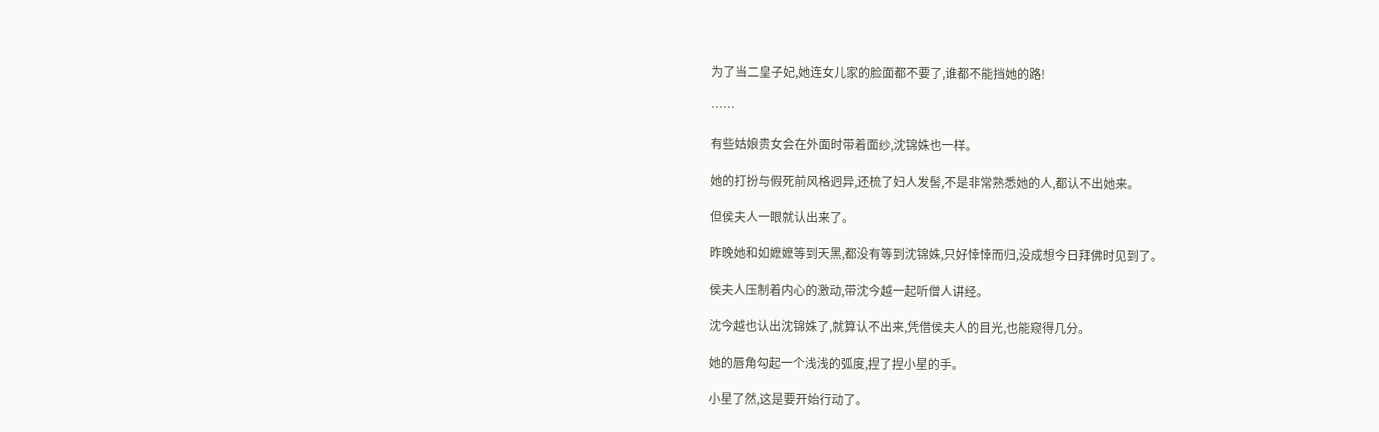为了当二皇子妃,她连女儿家的脸面都不要了,谁都不能挡她的路!

……

有些姑娘贵女会在外面时带着面纱,沈锦姝也一样。

她的打扮与假死前风格迥异,还梳了妇人发髻,不是非常熟悉她的人,都认不出她来。

但侯夫人一眼就认出来了。

昨晚她和如嬷嬷等到天黑,都没有等到沈锦姝,只好悻悻而归,没成想今日拜佛时见到了。

侯夫人压制着内心的激动,带沈今越一起听僧人讲经。

沈今越也认出沈锦姝了,就算认不出来,凭借侯夫人的目光,也能窥得几分。

她的唇角勾起一个浅浅的弧度,捏了捏小星的手。

小星了然,这是要开始行动了。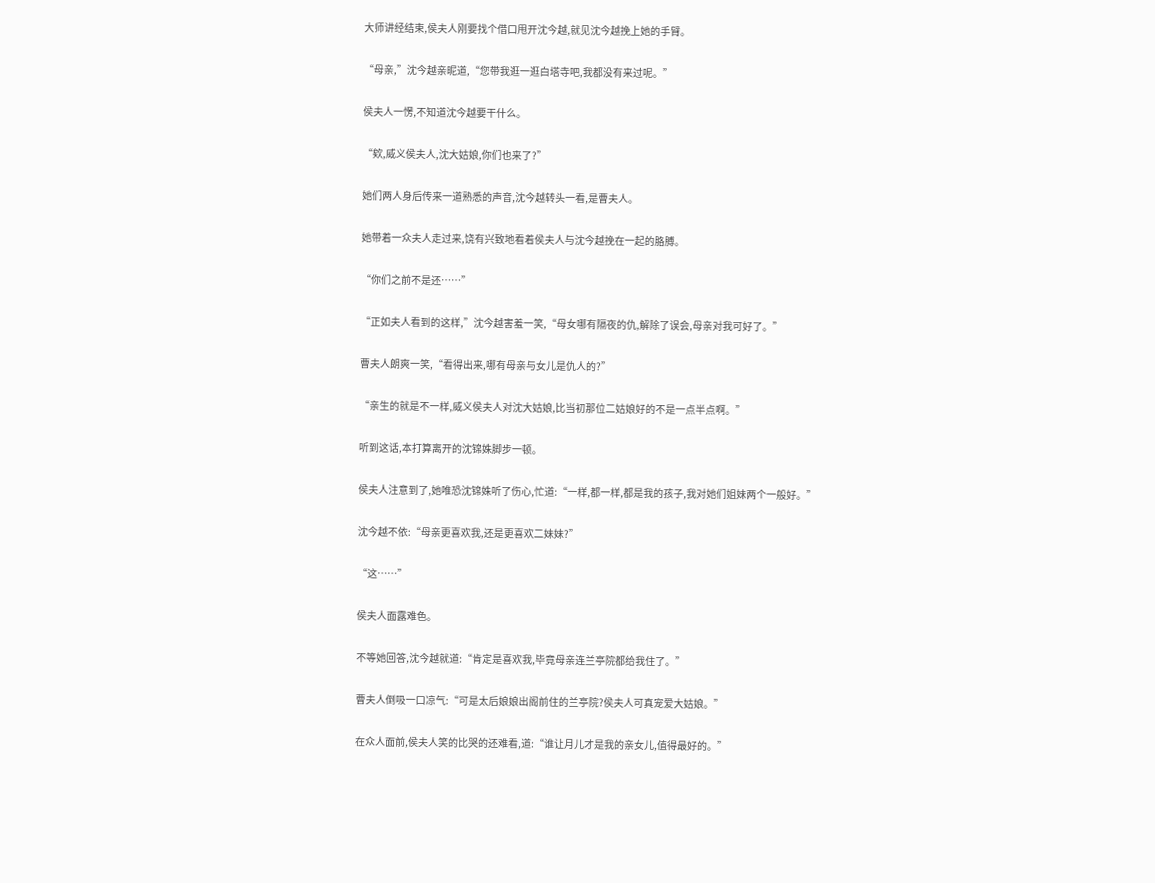大师讲经结束,侯夫人刚要找个借口甩开沈今越,就见沈今越挽上她的手臂。

“母亲,”沈今越亲昵道,“您带我逛一逛白塔寺吧,我都没有来过呢。”

侯夫人一愣,不知道沈今越要干什么。

“欸,威义侯夫人,沈大姑娘,你们也来了?”

她们两人身后传来一道熟悉的声音,沈今越转头一看,是曹夫人。

她带着一众夫人走过来,饶有兴致地看着侯夫人与沈今越挽在一起的胳膊。

“你们之前不是还……”

“正如夫人看到的这样,”沈今越害羞一笑,“母女哪有隔夜的仇,解除了误会,母亲对我可好了。”

曹夫人朗爽一笑,“看得出来,哪有母亲与女儿是仇人的?”

“亲生的就是不一样,威义侯夫人对沈大姑娘,比当初那位二姑娘好的不是一点半点啊。”

听到这话,本打算离开的沈锦姝脚步一顿。

侯夫人注意到了,她唯恐沈锦姝听了伤心,忙道:“一样,都一样,都是我的孩子,我对她们姐妹两个一般好。”

沈今越不依:“母亲更喜欢我,还是更喜欢二妹妹?”

“这……”

侯夫人面露难色。

不等她回答,沈今越就道:“肯定是喜欢我,毕竟母亲连兰亭院都给我住了。”

曹夫人倒吸一口凉气:“可是太后娘娘出阁前住的兰亭院?侯夫人可真宠爱大姑娘。”

在众人面前,侯夫人笑的比哭的还难看,道:“谁让月儿才是我的亲女儿,值得最好的。”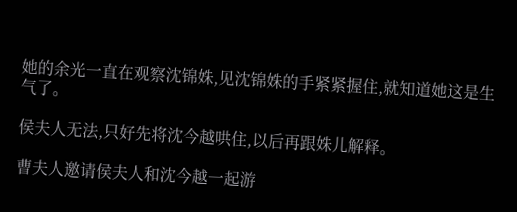她的余光一直在观察沈锦姝,见沈锦姝的手紧紧握住,就知道她这是生气了。

侯夫人无法,只好先将沈今越哄住,以后再跟姝儿解释。

曹夫人邀请侯夫人和沈今越一起游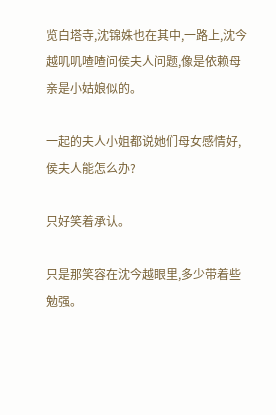览白塔寺,沈锦姝也在其中,一路上,沈今越叽叽喳喳问侯夫人问题,像是依赖母亲是小姑娘似的。

一起的夫人小姐都说她们母女感情好,侯夫人能怎么办?

只好笑着承认。

只是那笑容在沈今越眼里,多少带着些勉强。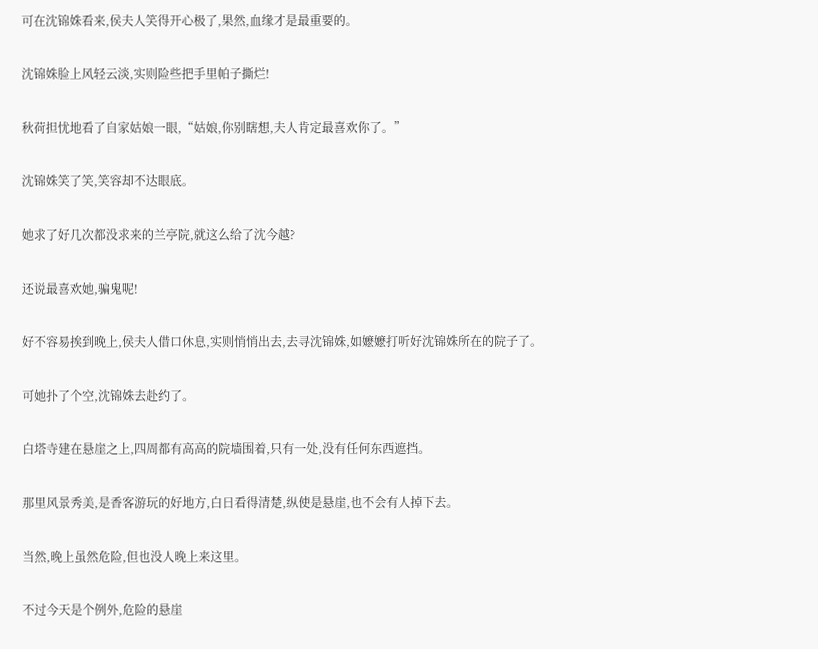可在沈锦姝看来,侯夫人笑得开心极了,果然,血缘才是最重要的。

沈锦姝脸上风轻云淡,实则险些把手里帕子撕烂!

秋荷担忧地看了自家姑娘一眼,“姑娘,你别瞎想,夫人肯定最喜欢你了。”

沈锦姝笑了笑,笑容却不达眼底。

她求了好几次都没求来的兰亭院,就这么给了沈今越?

还说最喜欢她,骗鬼呢!

好不容易挨到晚上,侯夫人借口休息,实则悄悄出去,去寻沈锦姝,如嬷嬷打听好沈锦姝所在的院子了。

可她扑了个空,沈锦姝去赴约了。

白塔寺建在悬崖之上,四周都有高高的院墙围着,只有一处,没有任何东西遮挡。

那里风景秀美,是香客游玩的好地方,白日看得清楚,纵使是悬崖,也不会有人掉下去。

当然,晚上虽然危险,但也没人晚上来这里。

不过今天是个例外,危险的悬崖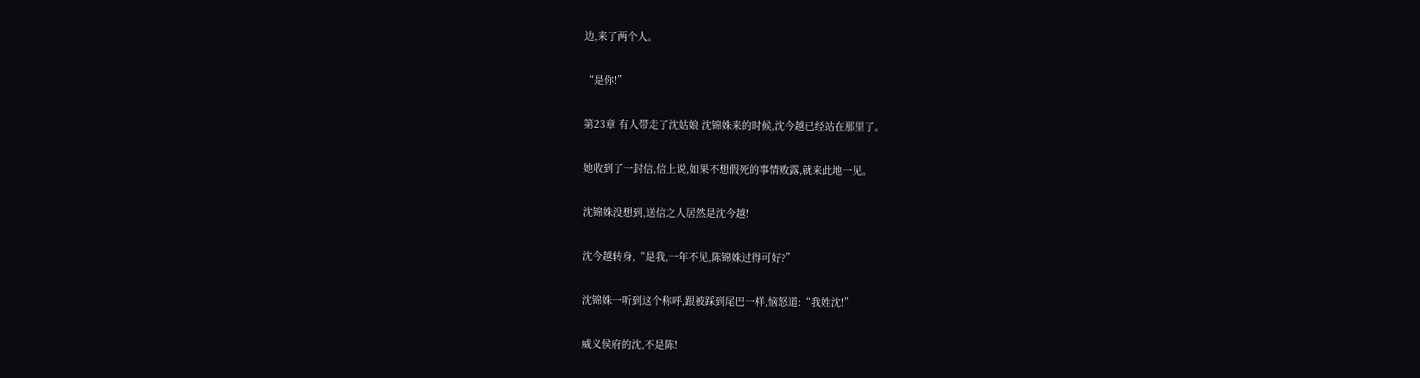边,来了两个人。

“是你!”

第23章 有人带走了沈姑娘 沈锦姝来的时候,沈今越已经站在那里了。

她收到了一封信,信上说,如果不想假死的事情败露,就来此地一见。

沈锦姝没想到,送信之人居然是沈今越!

沈今越转身,“是我,一年不见,陈锦姝过得可好?”

沈锦姝一听到这个称呼,跟被踩到尾巴一样,恼怒道:“我姓沈!”

威义侯府的沈,不是陈!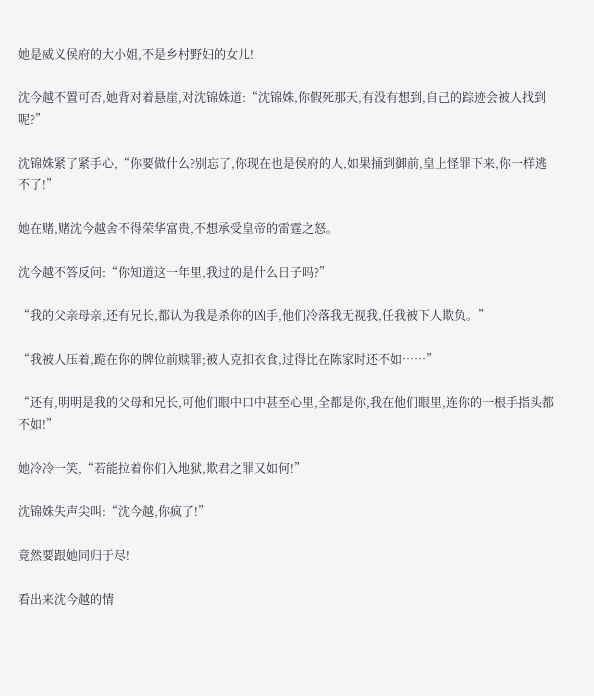她是威义侯府的大小姐,不是乡村野妇的女儿!

沈今越不置可否,她背对着悬崖,对沈锦姝道:“沈锦姝,你假死那天,有没有想到,自己的踪迹会被人找到呢?”

沈锦姝紧了紧手心,“你要做什么?别忘了,你现在也是侯府的人,如果捅到御前,皇上怪罪下来,你一样逃不了!”

她在赌,赌沈今越舍不得荣华富贵,不想承受皇帝的雷霆之怒。

沈今越不答反问:“你知道这一年里,我过的是什么日子吗?”

“我的父亲母亲,还有兄长,都认为我是杀你的凶手,他们冷落我无视我,任我被下人欺负。”

“我被人压着,跪在你的牌位前赎罪;被人克扣衣食,过得比在陈家时还不如……”

“还有,明明是我的父母和兄长,可他们眼中口中甚至心里,全都是你,我在他们眼里,连你的一根手指头都不如!”

她冷冷一笑,“若能拉着你们入地狱,欺君之罪又如何!”

沈锦姝失声尖叫:“沈今越,你疯了!”

竟然要跟她同归于尽!

看出来沈今越的情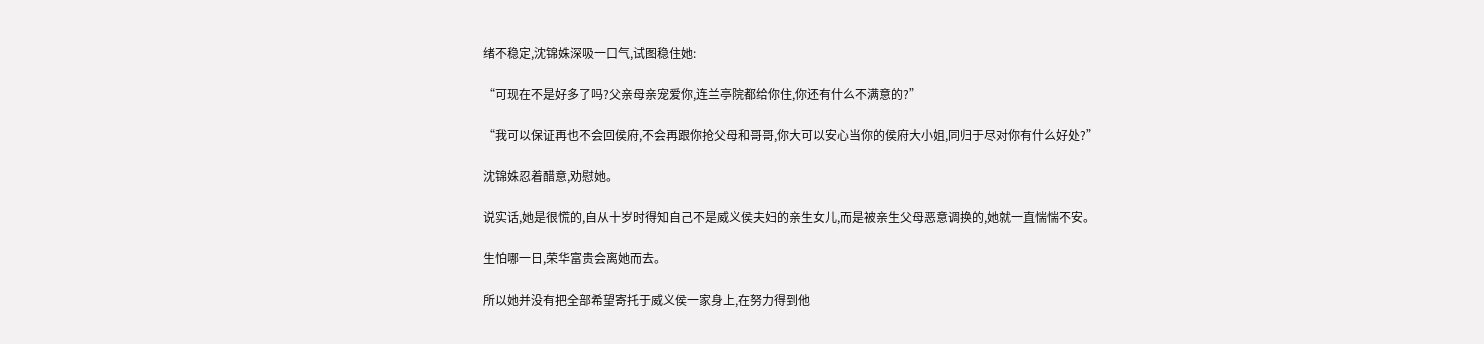绪不稳定,沈锦姝深吸一口气,试图稳住她:

“可现在不是好多了吗?父亲母亲宠爱你,连兰亭院都给你住,你还有什么不满意的?”

“我可以保证再也不会回侯府,不会再跟你抢父母和哥哥,你大可以安心当你的侯府大小姐,同归于尽对你有什么好处?”

沈锦姝忍着醋意,劝慰她。

说实话,她是很慌的,自从十岁时得知自己不是威义侯夫妇的亲生女儿,而是被亲生父母恶意调换的,她就一直惴惴不安。

生怕哪一日,荣华富贵会离她而去。

所以她并没有把全部希望寄托于威义侯一家身上,在努力得到他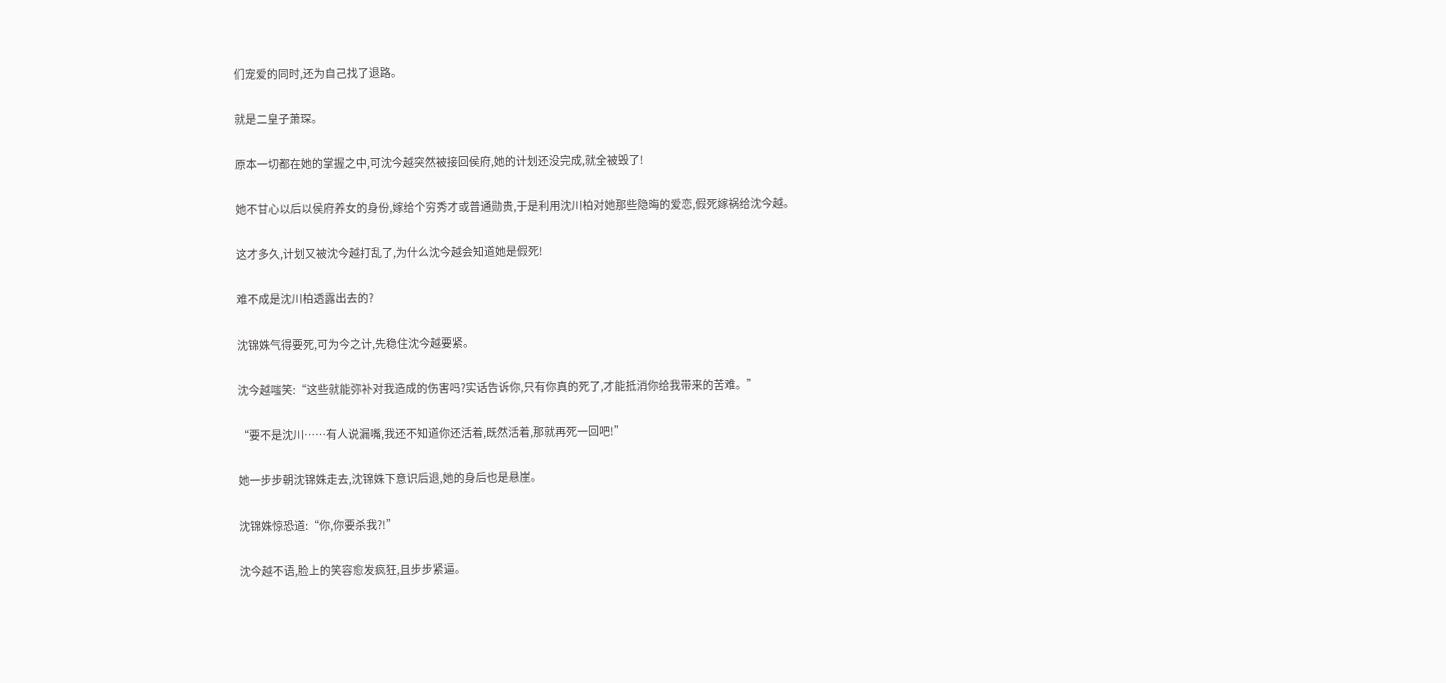们宠爱的同时,还为自己找了退路。

就是二皇子萧琛。

原本一切都在她的掌握之中,可沈今越突然被接回侯府,她的计划还没完成,就全被毁了!

她不甘心以后以侯府养女的身份,嫁给个穷秀才或普通勋贵,于是利用沈川柏对她那些隐晦的爱恋,假死嫁祸给沈今越。

这才多久,计划又被沈今越打乱了,为什么沈今越会知道她是假死!

难不成是沈川柏透露出去的?

沈锦姝气得要死,可为今之计,先稳住沈今越要紧。

沈今越嗤笑:“这些就能弥补对我造成的伤害吗?实话告诉你,只有你真的死了,才能抵消你给我带来的苦难。”

“要不是沈川……有人说漏嘴,我还不知道你还活着,既然活着,那就再死一回吧!”

她一步步朝沈锦姝走去,沈锦姝下意识后退,她的身后也是悬崖。

沈锦姝惊恐道:“你,你要杀我?!”

沈今越不语,脸上的笑容愈发疯狂,且步步紧逼。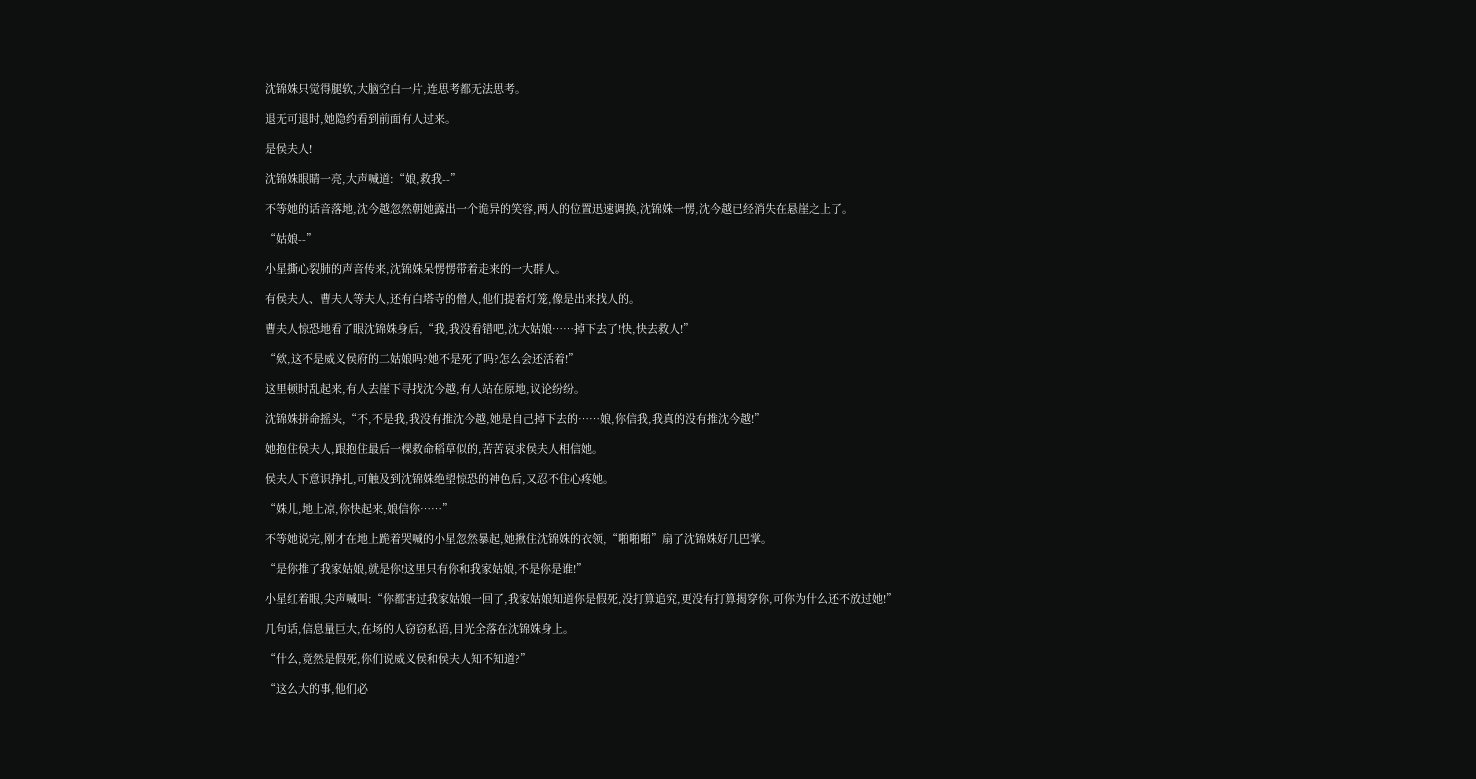沈锦姝只觉得腿软,大脑空白一片,连思考都无法思考。

退无可退时,她隐约看到前面有人过来。

是侯夫人!

沈锦姝眼睛一亮,大声喊道:“娘,救我--”

不等她的话音落地,沈今越忽然朝她露出一个诡异的笑容,两人的位置迅速调换,沈锦姝一愣,沈今越已经消失在悬崖之上了。

“姑娘--”

小星撕心裂肺的声音传来,沈锦姝呆愣愣带着走来的一大群人。

有侯夫人、曹夫人等夫人,还有白塔寺的僧人,他们提着灯笼,像是出来找人的。

曹夫人惊恐地看了眼沈锦姝身后,“我,我没看错吧,沈大姑娘……掉下去了!快,快去救人!”

“欸,这不是威义侯府的二姑娘吗?她不是死了吗?怎么会还活着!”

这里顿时乱起来,有人去崖下寻找沈今越,有人站在原地,议论纷纷。

沈锦姝拼命摇头,“不,不是我,我没有推沈今越,她是自己掉下去的……娘,你信我,我真的没有推沈今越!”

她抱住侯夫人,跟抱住最后一棵救命稻草似的,苦苦哀求侯夫人相信她。

侯夫人下意识挣扎,可触及到沈锦姝绝望惊恐的神色后,又忍不住心疼她。

“姝儿,地上凉,你快起来,娘信你……”

不等她说完,刚才在地上跪着哭喊的小星忽然暴起,她揪住沈锦姝的衣领,“啪啪啪”扇了沈锦姝好几巴掌。

“是你推了我家姑娘,就是你!这里只有你和我家姑娘,不是你是谁!”

小星红着眼,尖声喊叫:“你都害过我家姑娘一回了,我家姑娘知道你是假死,没打算追究,更没有打算揭穿你,可你为什么还不放过她!”

几句话,信息量巨大,在场的人窃窃私语,目光全落在沈锦姝身上。

“什么,竟然是假死,你们说威义侯和侯夫人知不知道?”

“这么大的事,他们必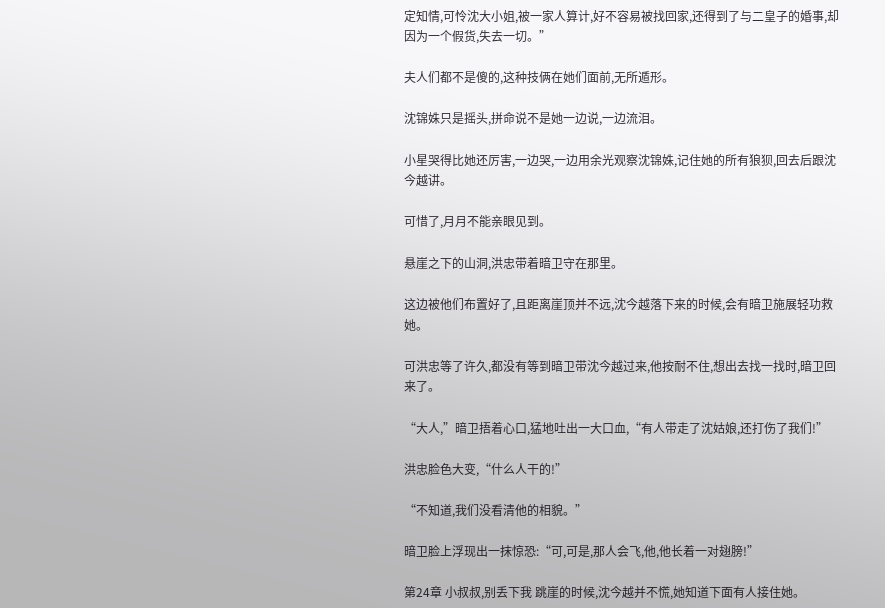定知情,可怜沈大小姐,被一家人算计,好不容易被找回家,还得到了与二皇子的婚事,却因为一个假货,失去一切。”

夫人们都不是傻的,这种技俩在她们面前,无所遁形。

沈锦姝只是摇头,拼命说不是她一边说,一边流泪。

小星哭得比她还厉害,一边哭,一边用余光观察沈锦姝,记住她的所有狼狈,回去后跟沈今越讲。

可惜了,月月不能亲眼见到。

悬崖之下的山洞,洪忠带着暗卫守在那里。

这边被他们布置好了,且距离崖顶并不远,沈今越落下来的时候,会有暗卫施展轻功救她。

可洪忠等了许久,都没有等到暗卫带沈今越过来,他按耐不住,想出去找一找时,暗卫回来了。

“大人,”暗卫捂着心口,猛地吐出一大口血,“有人带走了沈姑娘,还打伤了我们!”

洪忠脸色大变,“什么人干的!”

“不知道,我们没看清他的相貌。”

暗卫脸上浮现出一抹惊恐:“可,可是,那人会飞,他,他长着一对翅膀!”

第24章 小叔叔,别丢下我 跳崖的时候,沈今越并不慌,她知道下面有人接住她。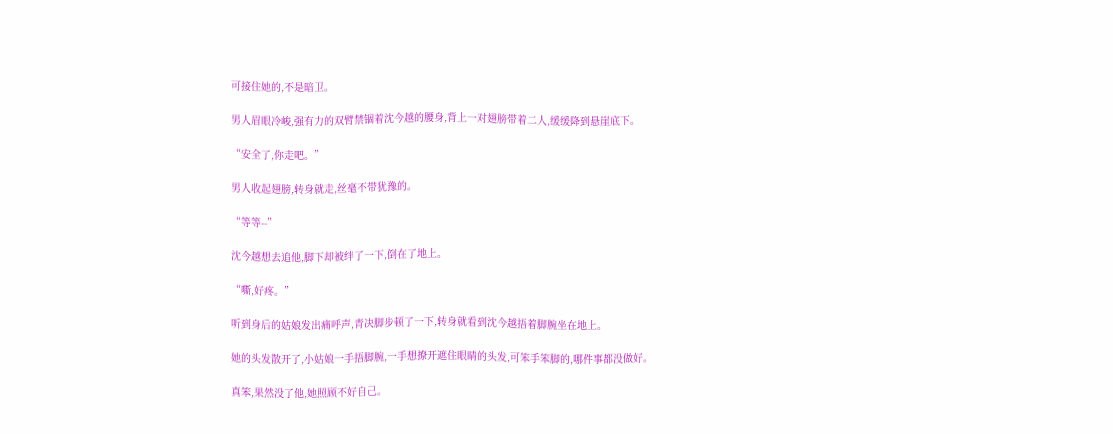可接住她的,不是暗卫。

男人眉眼冷峻,强有力的双臂禁锢着沈今越的腰身,背上一对翅膀带着二人,缓缓降到悬崖底下。

“安全了,你走吧。”

男人收起翅膀,转身就走,丝毫不带犹豫的。

“等等--”

沈今越想去追他,脚下却被绊了一下,倒在了地上。

“嘶,好疼。”

听到身后的姑娘发出痛呼声,青决脚步顿了一下,转身就看到沈今越捂着脚腕坐在地上。

她的头发散开了,小姑娘一手捂脚腕,一手想撩开遮住眼睛的头发,可笨手笨脚的,哪件事都没做好。

真笨,果然没了他,她照顾不好自己。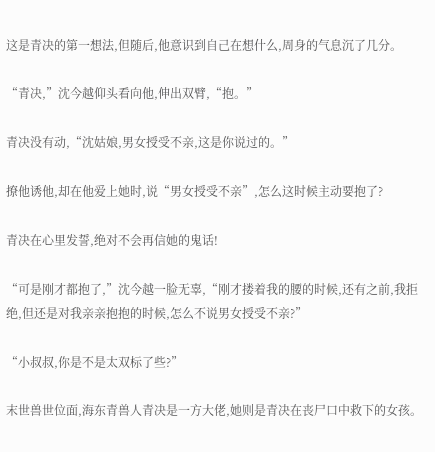这是青决的第一想法,但随后,他意识到自己在想什么,周身的气息沉了几分。

“青决,”沈今越仰头看向他,伸出双臂,“抱。”

青决没有动,“沈姑娘,男女授受不亲,这是你说过的。”

撩他诱他,却在他爱上她时,说“男女授受不亲”,怎么这时候主动要抱了?

青决在心里发誓,绝对不会再信她的鬼话!

“可是刚才都抱了,”沈今越一脸无辜,“刚才搂着我的腰的时候,还有之前,我拒绝,但还是对我亲亲抱抱的时候,怎么不说男女授受不亲?”

“小叔叔,你是不是太双标了些?”

末世兽世位面,海东青兽人青决是一方大佬,她则是青决在丧尸口中救下的女孩。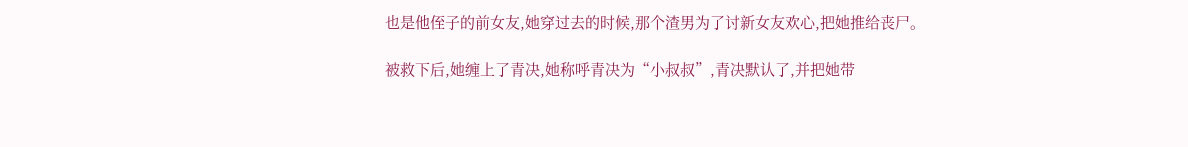也是他侄子的前女友,她穿过去的时候,那个渣男为了讨新女友欢心,把她推给丧尸。

被救下后,她缠上了青决,她称呼青决为“小叔叔”,青决默认了,并把她带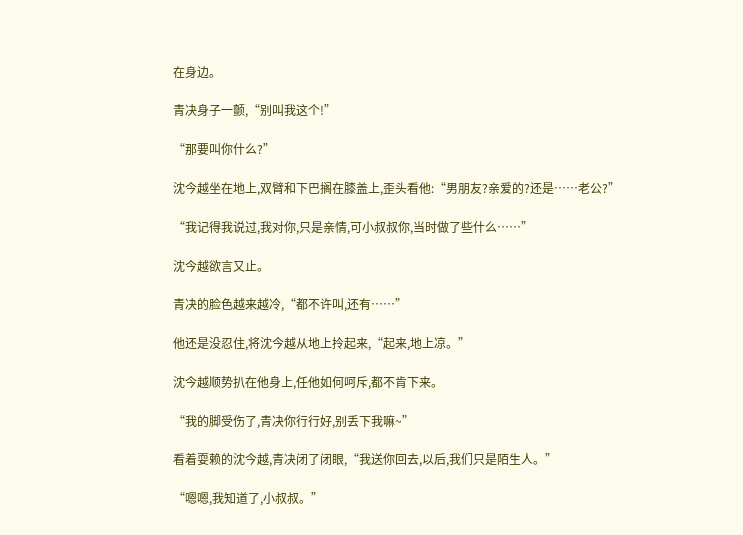在身边。

青决身子一颤,“别叫我这个!”

“那要叫你什么?”

沈今越坐在地上,双臂和下巴搁在膝盖上,歪头看他:“男朋友?亲爱的?还是……老公?”

“我记得我说过,我对你,只是亲情,可小叔叔你,当时做了些什么……”

沈今越欲言又止。

青决的脸色越来越冷,“都不许叫,还有……”

他还是没忍住,将沈今越从地上拎起来,“起来,地上凉。”

沈今越顺势扒在他身上,任他如何呵斥,都不肯下来。

“我的脚受伤了,青决你行行好,别丢下我嘛~”

看着耍赖的沈今越,青决闭了闭眼,“我送你回去,以后,我们只是陌生人。”

“嗯嗯,我知道了,小叔叔。”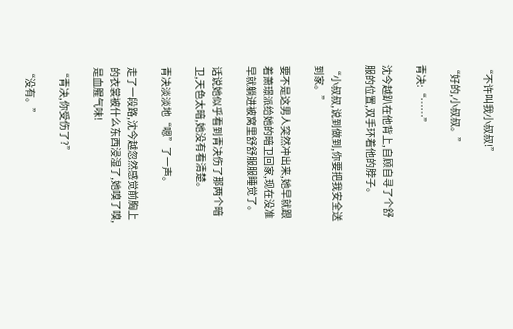“不许叫我小叔叔!”

“好的,小叔叔。”

青决:“……”

沈今越趴在他背上,自顾自寻了个舒服的位置,双手环着他的脖子。

“小叔叔,说到做到,你要把我安全送到家。”

要不是这男人突然冲出来,她早就跟着萧璟派给她的暗卫回家,现在没准早就躺进被窝里舒舒服服睡觉了。

话说她似乎看到青决伤了那两个暗卫,天色太暗,她没有看清楚。

青决淡淡地“嗯”了一声。

走了一段路,沈今越忽然感觉前胸上的衣裳被什么东西浸湿了,她嗅了嗅,是血腥气味!

“青决,你受伤了?”

“没有。”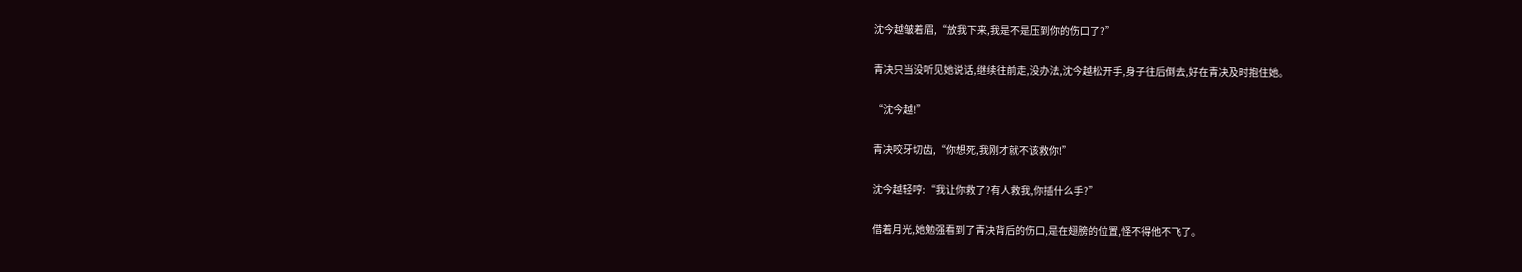沈今越皱着眉,“放我下来,我是不是压到你的伤口了?”

青决只当没听见她说话,继续往前走,没办法,沈今越松开手,身子往后倒去,好在青决及时抱住她。

“沈今越!”

青决咬牙切齿,“你想死,我刚才就不该救你!”

沈今越轻哼:“我让你救了?有人救我,你插什么手?”

借着月光,她勉强看到了青决背后的伤口,是在翅膀的位置,怪不得他不飞了。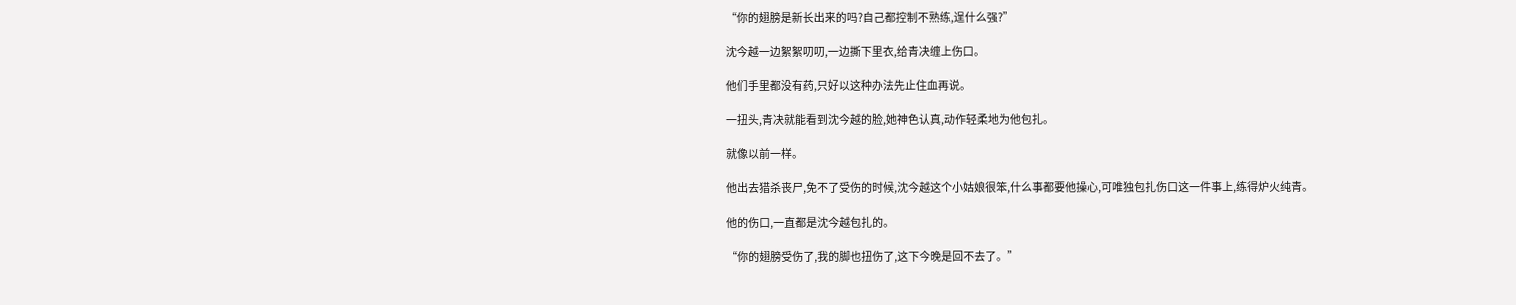“你的翅膀是新长出来的吗?自己都控制不熟练,逞什么强?”

沈今越一边絮絮叨叨,一边撕下里衣,给青决缠上伤口。

他们手里都没有药,只好以这种办法先止住血再说。

一扭头,青决就能看到沈今越的脸,她神色认真,动作轻柔地为他包扎。

就像以前一样。

他出去猎杀丧尸,免不了受伤的时候,沈今越这个小姑娘很笨,什么事都要他操心,可唯独包扎伤口这一件事上,练得炉火纯青。

他的伤口,一直都是沈今越包扎的。

“你的翅膀受伤了,我的脚也扭伤了,这下今晚是回不去了。”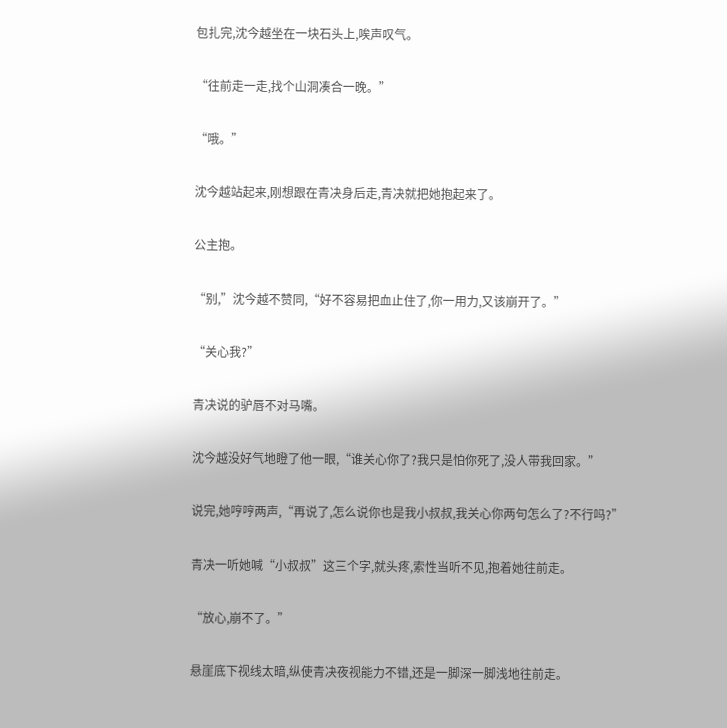包扎完,沈今越坐在一块石头上,唉声叹气。

“往前走一走,找个山洞凑合一晚。”

“哦。”

沈今越站起来,刚想跟在青决身后走,青决就把她抱起来了。

公主抱。

“别,”沈今越不赞同,“好不容易把血止住了,你一用力,又该崩开了。”

“关心我?”

青决说的驴唇不对马嘴。

沈今越没好气地瞪了他一眼,“谁关心你了?我只是怕你死了,没人带我回家。”

说完,她哼哼两声,“再说了,怎么说你也是我小叔叔,我关心你两句怎么了?不行吗?”

青决一听她喊“小叔叔”这三个字,就头疼,索性当听不见,抱着她往前走。

“放心,崩不了。”

悬崖底下视线太暗,纵使青决夜视能力不错,还是一脚深一脚浅地往前走。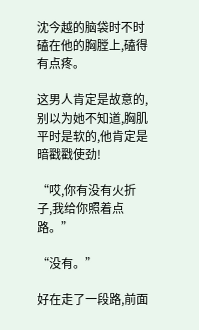沈今越的脑袋时不时磕在他的胸膛上,磕得有点疼。

这男人肯定是故意的,别以为她不知道,胸肌平时是软的,他肯定是暗戳戳使劲!

“哎,你有没有火折子,我给你照着点路。”

“没有。”

好在走了一段路,前面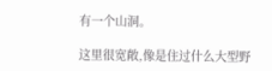有一个山洞。

这里很宽敞,像是住过什么大型野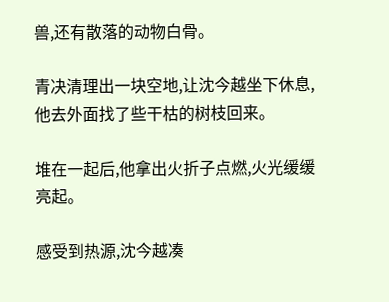兽,还有散落的动物白骨。

青决清理出一块空地,让沈今越坐下休息,他去外面找了些干枯的树枝回来。

堆在一起后,他拿出火折子点燃,火光缓缓亮起。

感受到热源,沈今越凑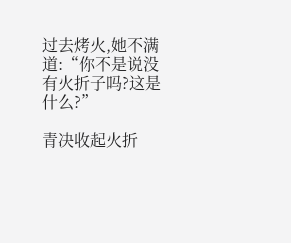过去烤火,她不满道:“你不是说没有火折子吗?这是什么?”

青决收起火折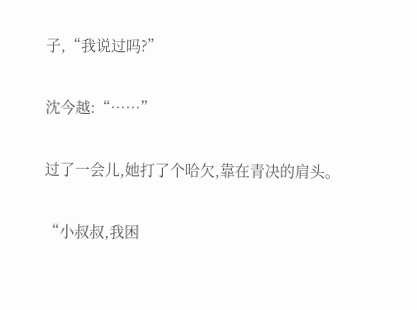子,“我说过吗?”

沈今越:“……”

过了一会儿,她打了个哈欠,靠在青决的肩头。

“小叔叔,我困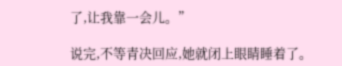了,让我靠一会儿。”

说完,不等青决回应,她就闭上眼睛睡着了。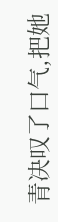青决叹了口气,把她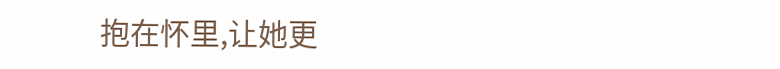抱在怀里,让她更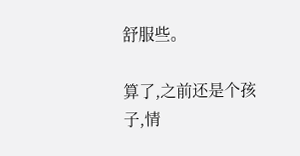舒服些。

算了,之前还是个孩子,情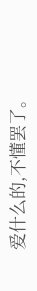爱什么的,不懂罢了。